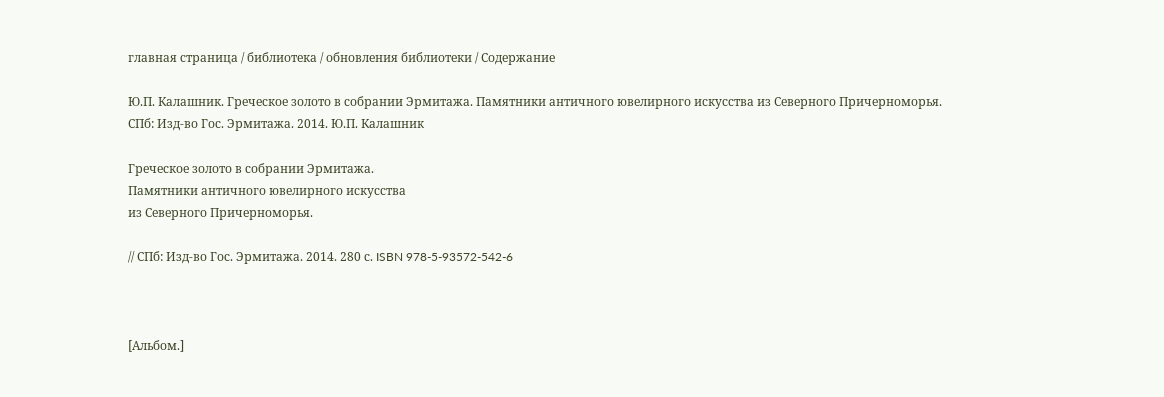главная страница / библиотека / обновления библиотеки / Содержание

Ю.П. Калашник. Греческое золото в собрании Эрмитажа. Памятники античного ювелирного искусства из Северного Причерноморья. СПб: Изд-во Гос. Эрмитажа. 2014. Ю.П. Калашник

Греческое золото в собрании Эрмитажа.
Памятники античного ювелирного искусства
из Северного Причерноморья.

// СПб: Изд-во Гос. Эрмитажа. 2014. 280 с. ISBN 978-5-93572-542-6



[Альбом.]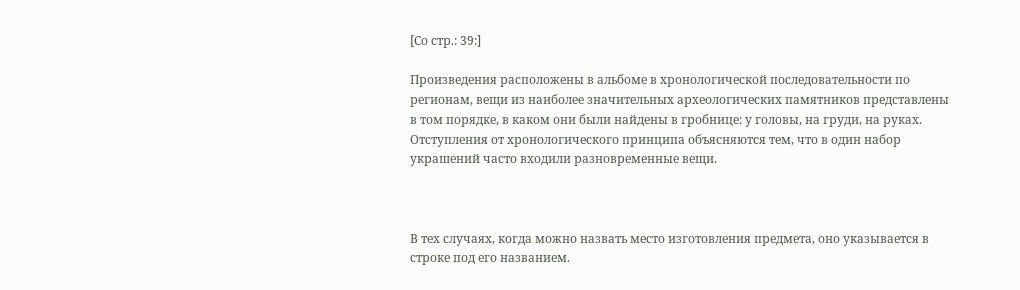[Со стр.: 39:]

Произведения расположены в альбоме в хронологической последовательности по регионам, вещи из наиболее значительных археологических памятников представлены в том порядке, в каком они были найдены в гробнице: у головы, на груди, на руках. Отступления от хронологического принципа объясняются тем, что в один набор украшений часто входили разновременные вещи.



В тех случаях, когда можно назвать место изготовления предмета, оно указывается в строке под его названием.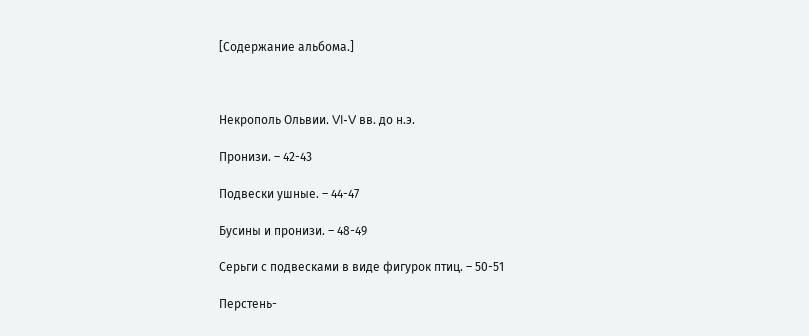[Содержание альбома.]



Некрополь Ольвии. VI-V вв. до н.э.

Пронизи. – 42-43

Подвески ушные. – 44-47

Бусины и пронизи. – 48-49

Серьги с подвесками в виде фигурок птиц. – 50-51

Перстень-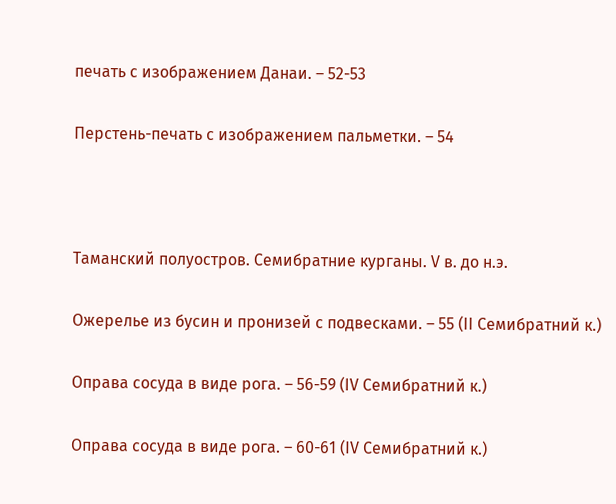печать с изображением Данаи. – 52-53

Перстень-печать с изображением пальметки. – 54



Таманский полуостров. Семибратние курганы. V в. до н.э.

Ожерелье из бусин и пронизей с подвесками. – 55 (II Семибратний к.)

Оправа сосуда в виде рога. – 56-59 (IV Семибратний к.)

Оправа сосуда в виде рога. – 60-61 (IV Семибратний к.)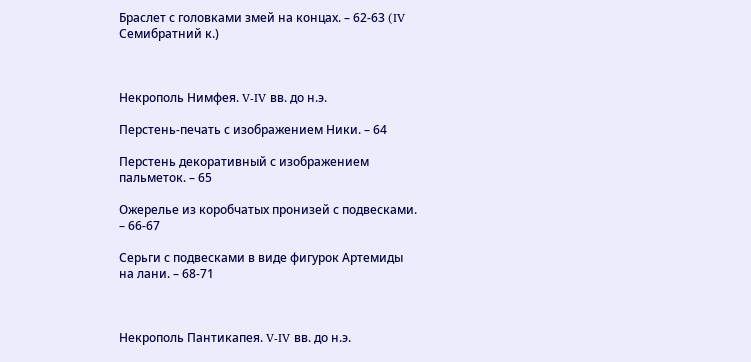Браслет с головками змей на концах. – 62-63 (IV Семибратний к.)



Некрополь Нимфея. V-IV вв. до н.э.

Перстень-печать с изображением Ники. – 64

Перстень декоративный с изображением пальметок. – 65

Ожерелье из коробчатых пронизей с подвесками. – 66-67

Серьги с подвесками в виде фигурок Артемиды на лани. – 68-71



Некрополь Пантикапея. V-IV вв. до н.э.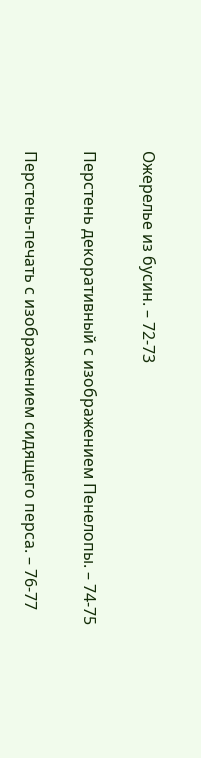Ожерелье из бусин. – 72-73

Перстень декоративный с изображением Пенелопы. – 74-75

Перстень-печать с изображением сидящего перса. – 76-77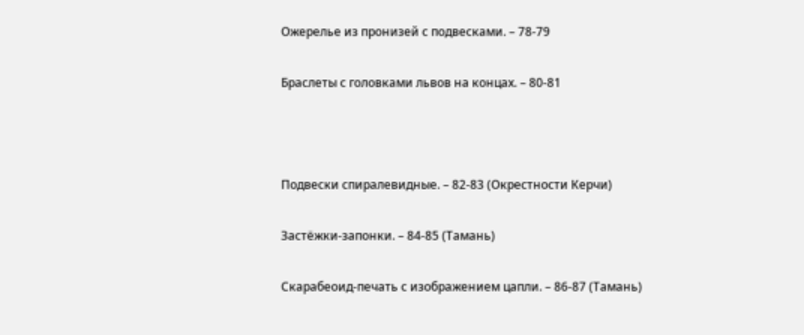Ожерелье из пронизей с подвесками. – 78-79

Браслеты с головками львов на концах. – 80-81



Подвески спиралевидные. – 82-83 (Окрестности Керчи)

Застёжки-запонки. – 84-85 (Тамань)

Скарабеоид-печать с изображением цапли. – 86-87 (Тамань)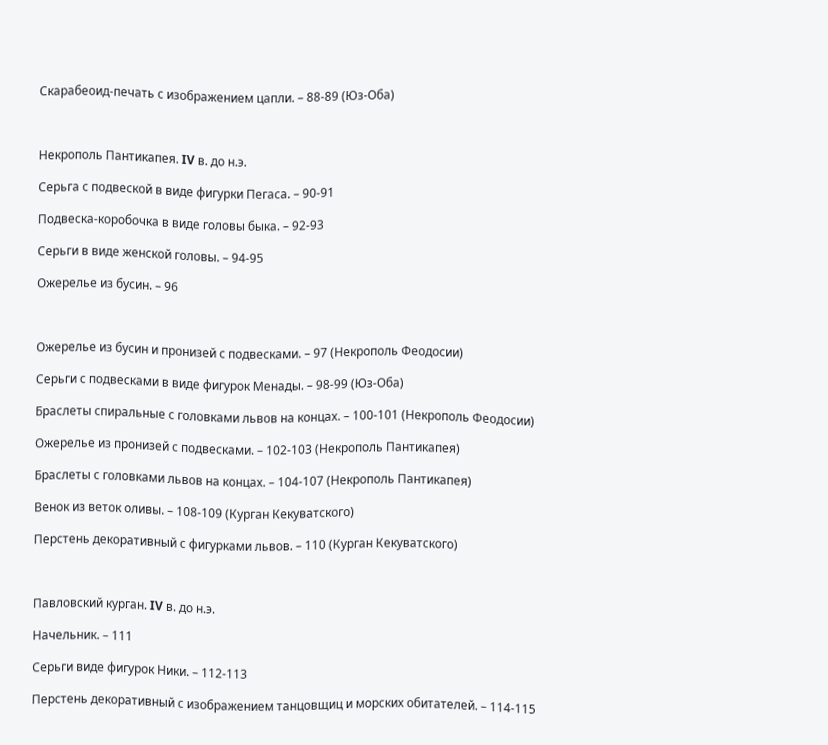Скарабеоид-печать с изображением цапли. – 88-89 (Юз-Оба)



Некрополь Пантикапея. IV в. до н.э.

Серьга с подвеской в виде фигурки Пегаса. – 90-91

Подвеска-коробочка в виде головы быка. – 92-93

Серьги в виде женской головы. – 94-95

Ожерелье из бусин. – 96



Ожерелье из бусин и пронизей с подвесками. – 97 (Некрополь Феодосии)

Серьги с подвесками в виде фигурок Менады. – 98-99 (Юз-Оба)

Браслеты спиральные с головками львов на концах. – 100-101 (Некрополь Феодосии)

Ожерелье из пронизей с подвесками. – 102-103 (Некрополь Пантикапея)

Браслеты с головками львов на концах. – 104-107 (Некрополь Пантикапея)

Венок из веток оливы. – 108-109 (Курган Кекуватского)

Перстень декоративный с фигурками львов. – 110 (Курган Кекуватского)



Павловский курган. IV в. до н.э.

Начельник. – 111

Серьги виде фигурок Ники. – 112-113

Перстень декоративный с изображением танцовщиц и морских обитателей. – 114-115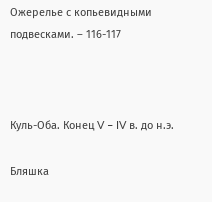Ожерелье с копьевидными подвесками. – 116-117



Куль-Оба. Конец V – IV в. до н.э.

Бляшка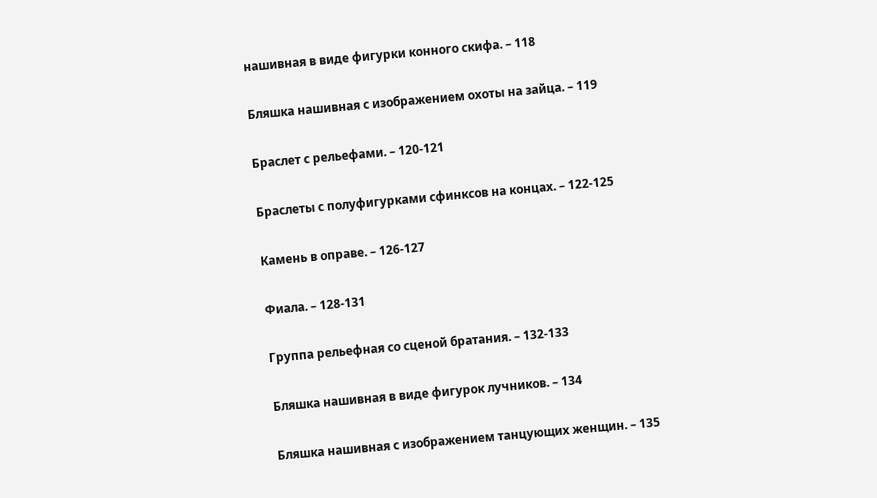нашивная в виде фигурки конного скифа. – 118

Бляшка нашивная с изображением охоты на зайца. – 119

Браслет с рельефами. – 120-121

Браслеты с полуфигурками сфинксов на концах. – 122-125

Камень в оправе. – 126-127

Фиала. – 128-131

Группа рельефная со сценой братания. – 132-133

Бляшка нашивная в виде фигурок лучников. – 134

Бляшка нашивная с изображением танцующих женщин. – 135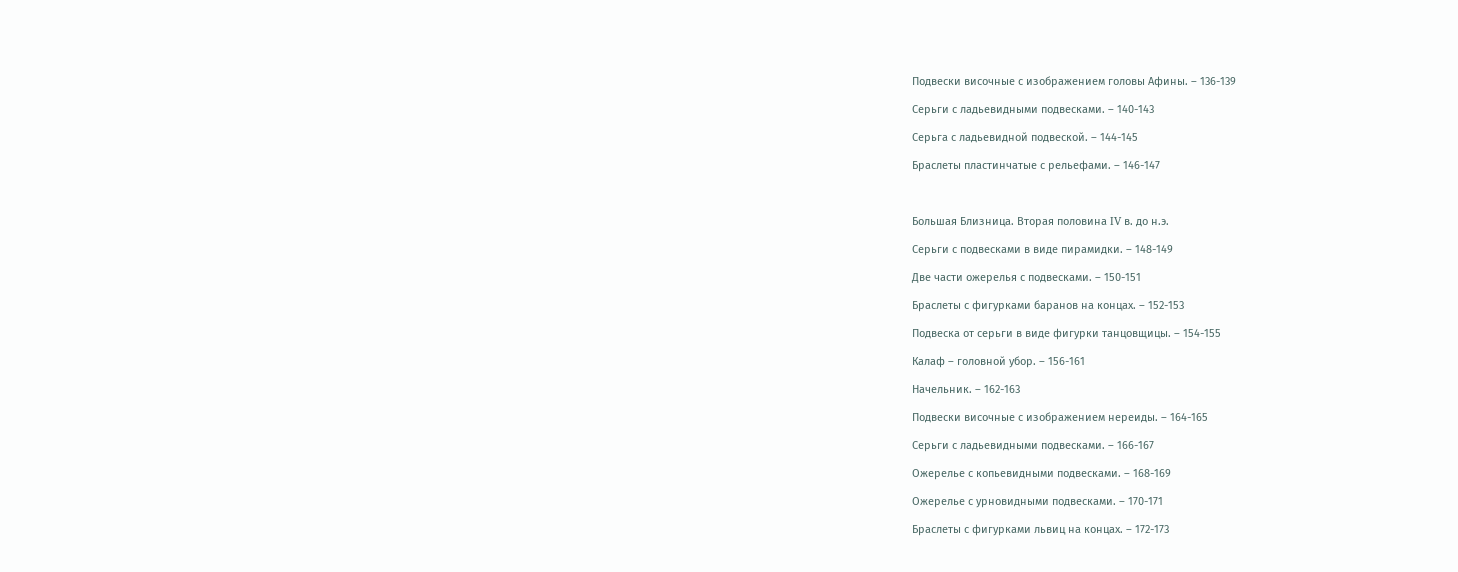Подвески височные с изображением головы Афины. – 136-139

Серьги с ладьевидными подвесками. – 140-143

Серьга с ладьевидной подвеской. – 144-145

Браслеты пластинчатые с рельефами. – 146-147



Большая Близница. Вторая половина IV в. до н.э.

Серьги с подвесками в виде пирамидки. – 148-149

Две части ожерелья с подвесками. – 150-151

Браслеты с фигурками баранов на концах. – 152-153

Подвеска от серьги в виде фигурки танцовщицы. – 154-155

Калаф – головной убор. – 156-161

Начельник. – 162-163

Подвески височные с изображением нереиды. – 164-165

Серьги с ладьевидными подвесками. – 166-167

Ожерелье с копьевидными подвесками. – 168-169

Ожерелье с урновидными подвесками. – 170-171

Браслеты с фигурками львиц на концах. – 172-173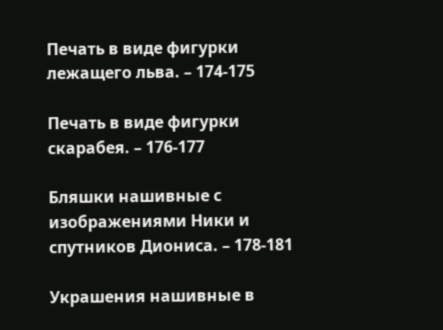Печать в виде фигурки лежащего льва. – 174-175

Печать в виде фигурки скарабея. – 176-177

Бляшки нашивные с изображениями Ники и спутников Диониса. – 178-181

Украшения нашивные в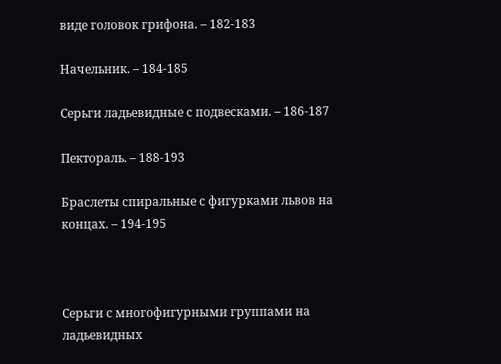виде головок грифона. – 182-183

Начельник. – 184-185

Серьги ладьевидные с подвесками. – 186-187

Пектораль. – 188-193

Браслеты спиральные с фигурками львов на концах. – 194-195



Серьги с многофигурными группами на ладьевидных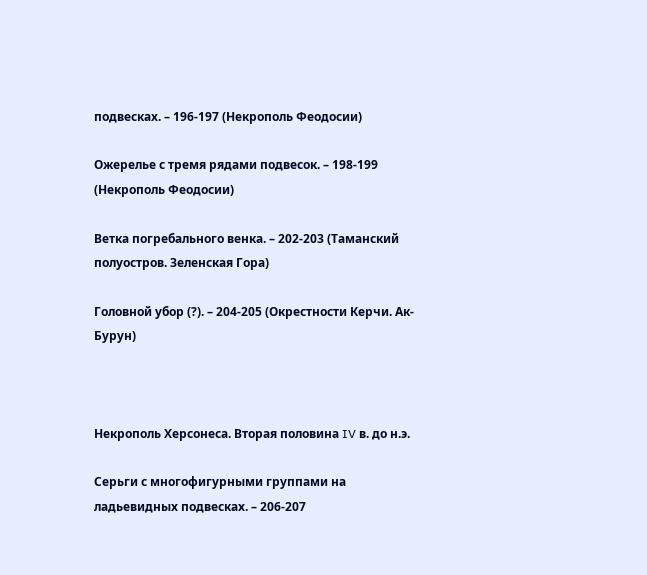подвесках. – 196-197 (Некрополь Феодосии)

Ожерелье с тремя рядами подвесок. – 198-199 (Некрополь Феодосии)

Ветка погребального венка. – 202-203 (Таманский полуостров. Зеленская Гора)

Головной убор (?). – 204-205 (Окрестности Керчи. Ак-Бурун)



Некрополь Херсонеса. Вторая половина IV в. до н.э.

Серьги с многофигурными группами на ладьевидных подвесках. – 206-207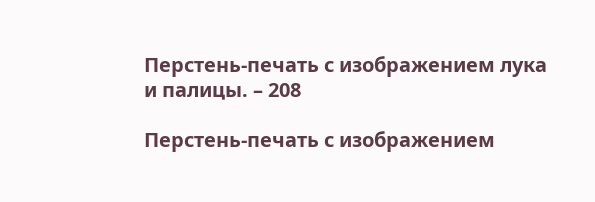Перстень-печать с изображением лука и палицы. – 208

Перстень-печать с изображением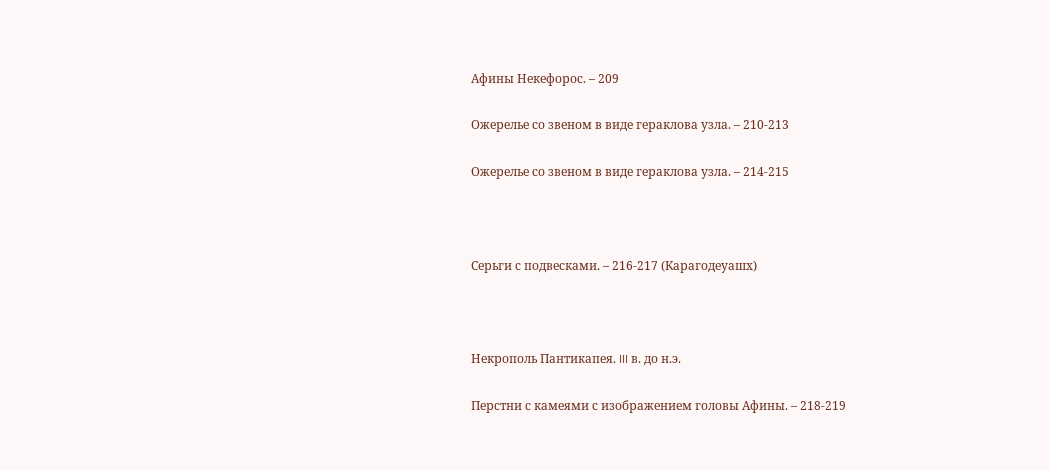Афины Некефорос. – 209

Ожерелье со звеном в виде гераклова узла. – 210-213

Ожерелье со звеном в виде гераклова узла. – 214-215



Серьги с подвесками. – 216-217 (Карагодеуашх)



Некрополь Пантикапея. III в. до н.э.

Перстни с камеями с изображением головы Афины. – 218-219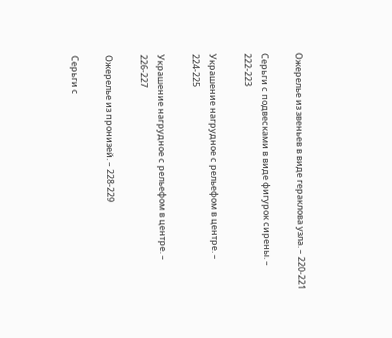Ожерелье из звеньев в виде гераклова узла. – 220-221

Серьги с подвесками в виде фигурок сирены. – 222-223

Украшение нагрудное с рельефом в центре. – 224-225

Украшение нагрудное с рельефом в центре. – 226-227

Ожерелье из пронизей. – 228-229

Серьги с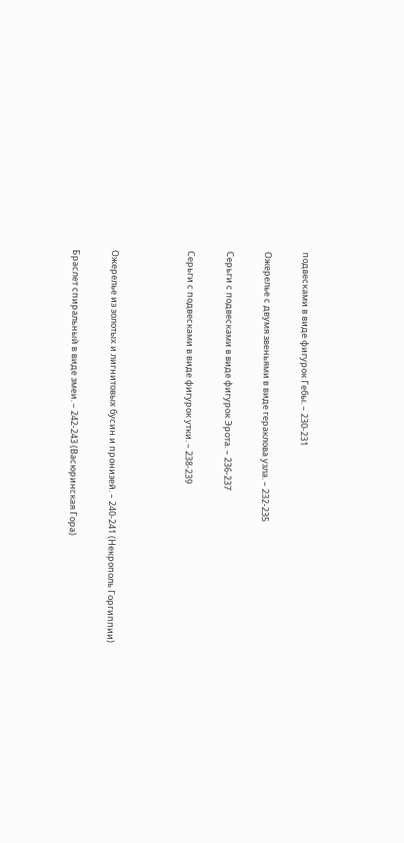подвесками в виде фигурок Гебы. – 230-231

Ожерелье с двумя звеньями в виде гераклова узла. – 232-235

Серьги с подвесками в виде фигурок Эрота. – 236-237

Серьги с подвесками в виде фигурок утки. – 238-239



Ожерелье из золотых и лигнитовых бусин и пронизей. – 240-241 (Некрополь Горгиппии)

Браслет спиральный в виде змеи. – 242-243 (Васюринская Гора)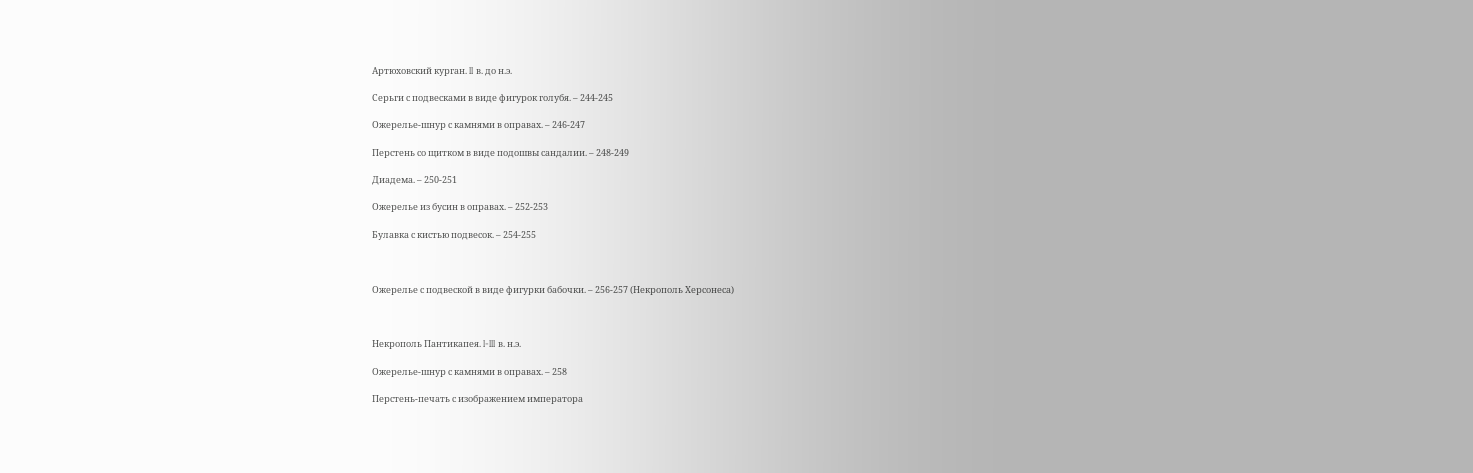Артюховский курган. II в. до н.э.

Серьги с подвесками в виде фигурок голубя. – 244-245

Ожерелье-шнур с камнями в оправах. – 246-247

Перстень со щитком в виде подошвы сандалии. – 248-249

Диадема. – 250-251

Ожерелье из бусин в оправах. – 252-253

Булавка с кистью подвесок. – 254-255



Ожерелье с подвеской в виде фигурки бабочки. – 256-257 (Некрополь Херсонеса)



Некрополь Пантикапея. I-III в. н.э.

Ожерелье-шнур с камнями в оправах. – 258

Перстень-печать с изображением императора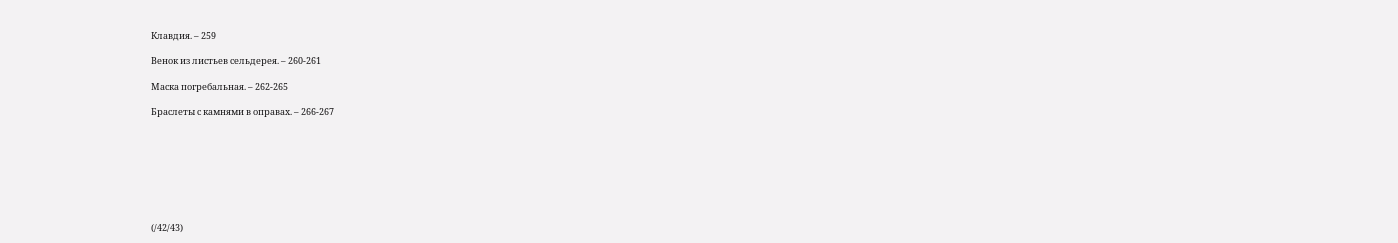Клавдия. – 259

Венок из листьев сельдерея. – 260-261

Маска погребальная. – 262-265

Браслеты с камнями в оправах. – 266-267








(/42/43)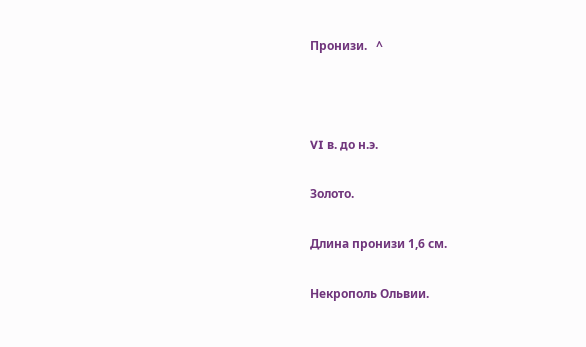Пронизи.   ^



VI в. до н.э.

Золото.

Длина пронизи 1,6 см.

Некрополь Ольвии.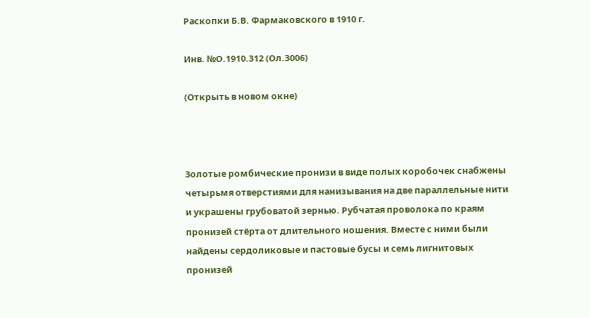Раскопки Б.В. Фармаковского в 1910 г.

Инв. №О.1910.312 (Ол.3006)

(Открыть в новом окне)



Золотые ромбические пронизи в виде полых коробочек снабжены четырьмя отверстиями для нанизывания на две параллельные нити и украшены грубоватой зернью. Рубчатая проволока по краям пронизей стёрта от длительного ношения. Вместе с ними были найдены сердоликовые и пастовые бусы и семь лигнитовых пронизей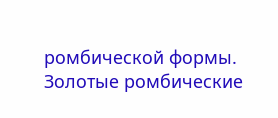ромбической формы. Золотые ромбические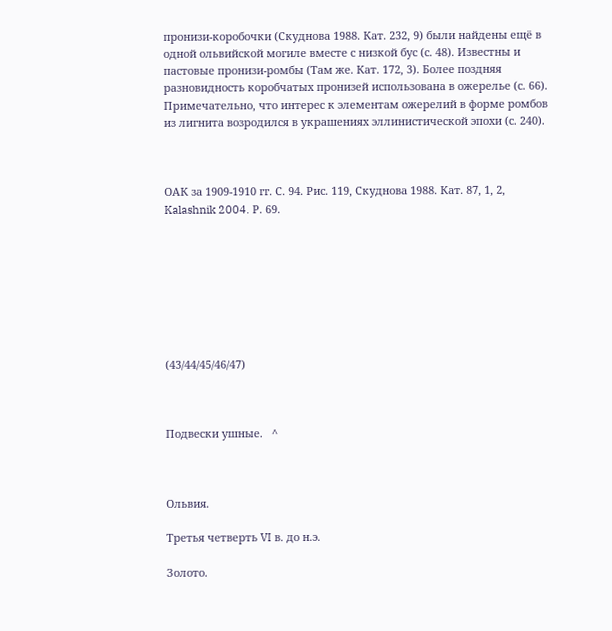пронизи-коробочки (Скуднова 1988. Кат. 232, 9) были найдены ещё в одной ольвийской могиле вместе с низкой бус (с. 48). Известны и пастовые пронизи-ромбы (Там же. Кат. 172, 3). Более поздняя разновидность коробчатых пронизей использована в ожерелье (с. 66). Примечательно, что интерес к элементам ожерелий в форме ромбов из лигнита возродился в украшениях эллинистической эпохи (с. 240).



ОАК за 1909-1910 гг. С. 94. Рис. 119, Скуднова 1988. Кат. 87, 1, 2, Kalashnik 2004. Р. 69.








(43/44/45/46/47)



Подвески ушные.   ^



Ольвия.

Третья четверть VI в. до н.э.

Золото.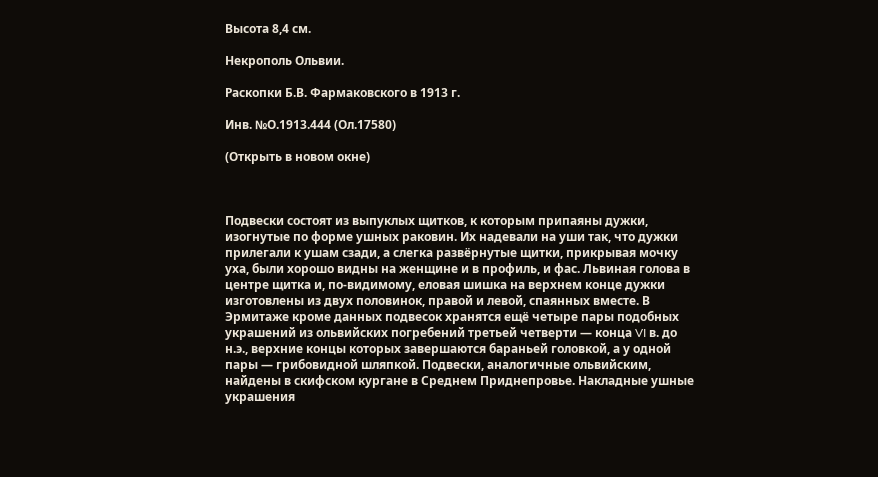Высота 8,4 см.

Некрополь Ольвии.

Раскопки Б.В. Фармаковского в 1913 г.

Инв. №О.1913.444 (Ол.17580)

(Открыть в новом окне)



Подвески состоят из выпуклых щитков, к которым припаяны дужки, изогнутые по форме ушных раковин. Их надевали на уши так, что дужки прилегали к ушам сзади, а слегка развёрнутые щитки, прикрывая мочку уха, были хорошо видны на женщине и в профиль, и фас. Львиная голова в центре щитка и, по-видимому, еловая шишка на верхнем конце дужки изготовлены из двух половинок, правой и левой, спаянных вместе. В Эрмитаже кроме данных подвесок хранятся ещё четыре пары подобных украшений из ольвийских погребений третьей четверти — конца VI в. до н.э., верхние концы которых завершаются бараньей головкой, а у одной пары — грибовидной шляпкой. Подвески, аналогичные ольвийским, найдены в скифском кургане в Среднем Приднепровье. Накладные ушные украшения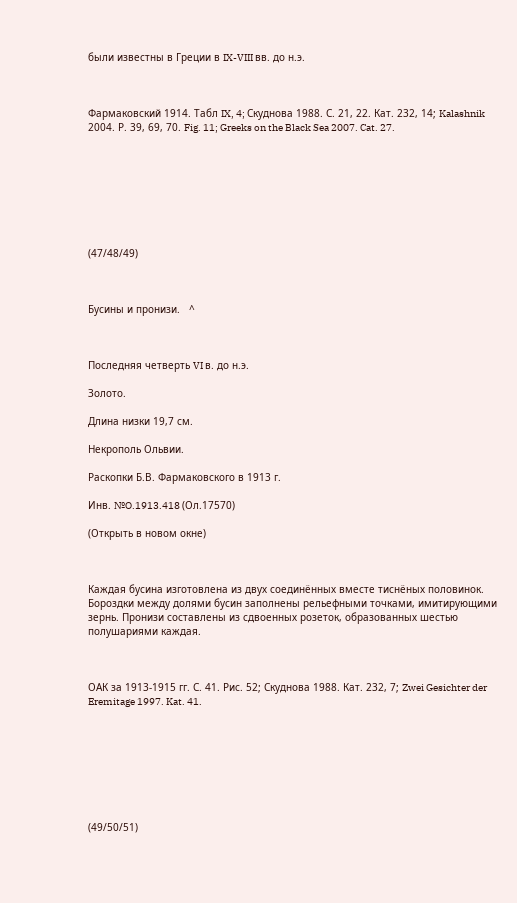были известны в Греции в IX-VIII вв. до н.э.



Фармаковский 1914. Табл IX, 4; Скуднова 1988. С. 21, 22. Кат. 232, 14; Kalashnik 2004. Р. 39, 69, 70. Fig. 11; Greeks on the Black Sea 2007. Cat. 27.








(47/48/49)



Бусины и пронизи.   ^



Последняя четверть VI в. до н.э.

Золото.

Длина низки 19,7 см.

Некрополь Ольвии.

Раскопки Б.В. Фармаковского в 1913 г.

Инв. №O.1913.418 (Ол.17570)

(Открыть в новом окне)



Каждая бусина изготовлена из двух соединённых вместе тиснёных половинок. Бороздки между долями бусин заполнены рельефными точками, имитирующими зернь. Пронизи составлены из сдвоенных розеток, образованных шестью полушариями каждая.



ОАК за 1913-1915 гг. С. 41. Рис. 52; Скуднова 1988. Кат. 232, 7; Zwei Gesichter der Eremitage 1997. Kat. 41.








(49/50/51)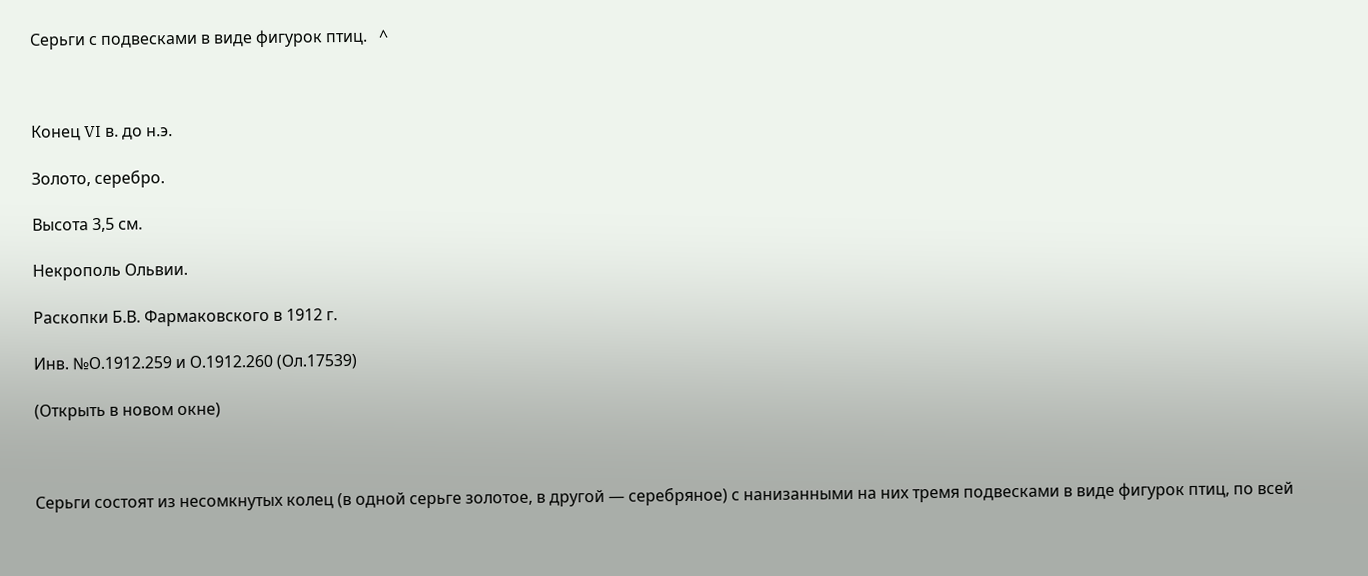Серьги с подвесками в виде фигурок птиц.   ^



Конец VI в. до н.э.

Золото, серебро.

Высота 3,5 см.

Некрополь Ольвии.

Раскопки Б.В. Фармаковского в 1912 г.

Инв. №О.1912.259 и О.1912.260 (Ол.17539)

(Открыть в новом окне)



Серьги состоят из несомкнутых колец (в одной серьге золотое, в другой — серебряное) с нанизанными на них тремя подвесками в виде фигурок птиц, по всей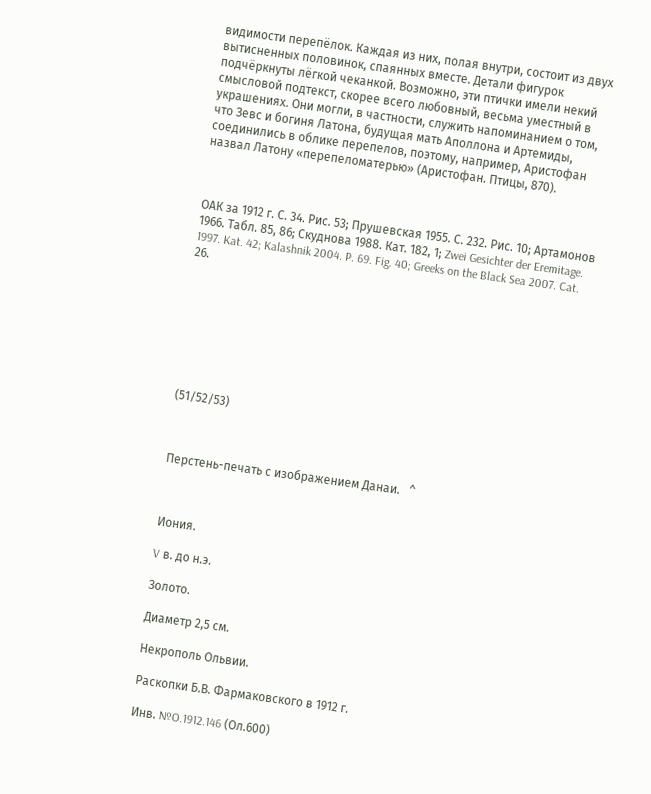видимости перепёлок. Каждая из них, полая внутри, состоит из двух вытисненных половинок, спаянных вместе. Детали фигурок подчёркнуты лёгкой чеканкой. Возможно, эти птички имели некий смысловой подтекст, скорее всего любовный, весьма уместный в украшениях. Они могли, в частности, служить напоминанием о том, что Зевс и богиня Латона, будущая мать Аполлона и Артемиды, соединились в облике перепелов, поэтому, например, Аристофан назвал Латону «перепеломатерью» (Аристофан. Птицы, 870).



ОАК за 1912 г. С. 34. Рис. 53; Прушевская 1955. С. 232. Рис. 10; Артамонов 1966. Табл. 85, 86; Скуднова 1988. Кат. 182, 1; Zwei Gesichter der Eremitage. 1997. Kat. 42; Kalashnik 2004. P. 69. Fig. 40; Greeks on the Black Sea 2007. Cat. 26.








(51/52/53)



Перстень-печать с изображением Данаи.   ^



Иония.

V в. до н.э.

Золото.

Диаметр 2,5 см.

Некрополь Ольвии.

Раскопки Б.В. Фармаковского в 1912 г.

Инв. №O.1912.146 (Ол.600)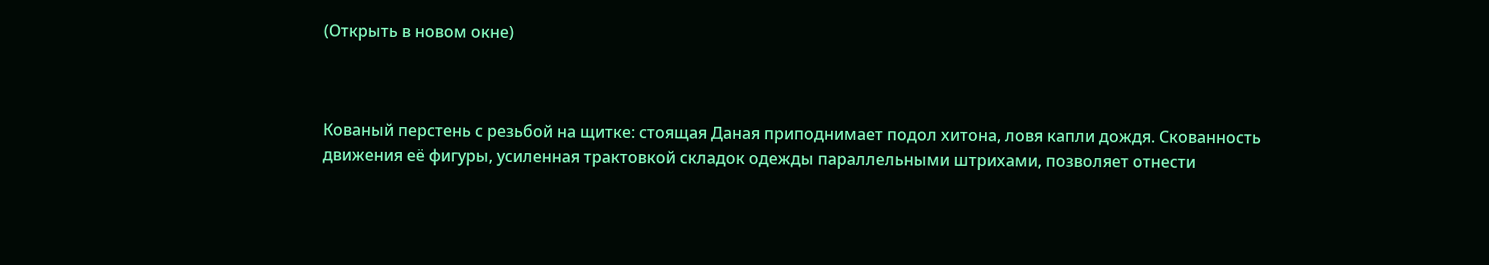(Открыть в новом окне)



Кованый перстень с резьбой на щитке: стоящая Даная приподнимает подол хитона, ловя капли дождя. Скованность движения её фигуры, усиленная трактовкой складок одежды параллельными штрихами, позволяет отнести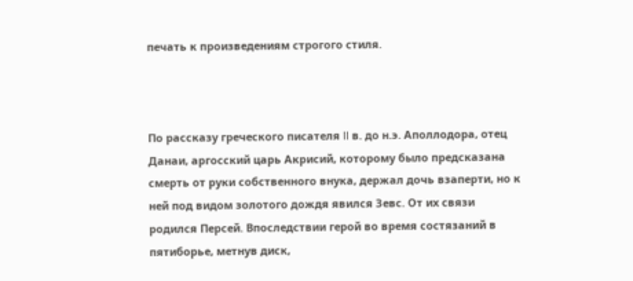печать к произведениям строгого стиля.



По рассказу греческого писателя II в. до н.э. Аполлодора, отец Данаи, аргосский царь Акрисий, которому было предсказана смерть от руки собственного внука, держал дочь взаперти, но к ней под видом золотого дождя явился Зевс. От их связи родился Персей. Впоследствии герой во время состязаний в пятиборье, метнув диск,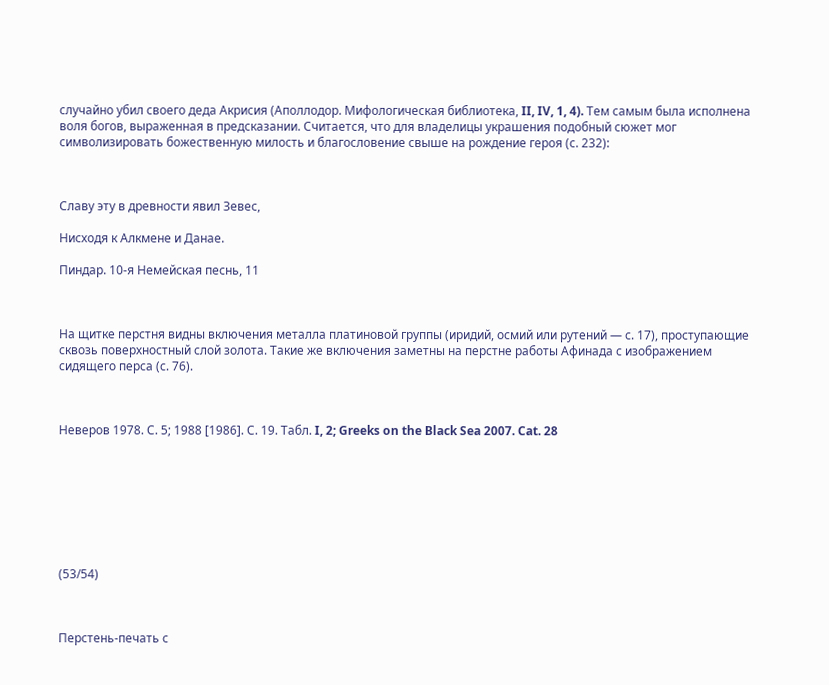случайно убил своего деда Акрисия (Аполлодор. Мифологическая библиотека, II, IV, 1, 4). Тем самым была исполнена воля богов, выраженная в предсказании. Считается, что для владелицы украшения подобный сюжет мог символизировать божественную милость и благословение свыше на рождение героя (с. 232):



Славу эту в древности явил Зевес,

Нисходя к Алкмене и Данае.

Пиндар. 10-я Немейская песнь, 11



На щитке перстня видны включения металла платиновой группы (иридий, осмий или рутений — с. 17), проступающие сквозь поверхностный слой золота. Такие же включения заметны на перстне работы Афинада с изображением сидящего перса (с. 76).



Неверов 1978. С. 5; 1988 [1986]. С. 19. Табл. I, 2; Greeks on the Black Sea 2007. Cat. 28








(53/54)



Перстень-печать с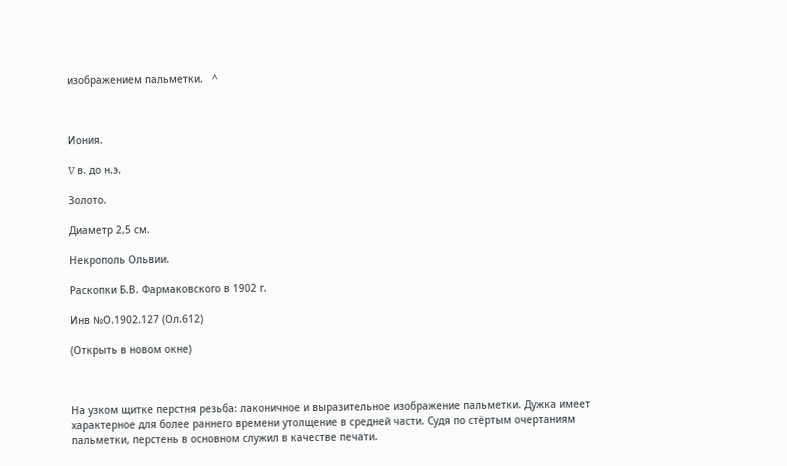изображением пальметки.   ^



Иония.

V в. до н.э.

Золото.

Диаметр 2,5 см.

Некрополь Ольвии.

Раскопки Б.В. Фармаковского в 1902 г.

Инв №О.1902.127 (Ол.612)

(Открыть в новом окне)



На узком щитке перстня резьба: лаконичное и выразительное изображение пальметки. Дужка имеет характерное для более раннего времени утолщение в средней части. Судя по стёртым очертаниям пальметки, перстень в основном служил в качестве печати.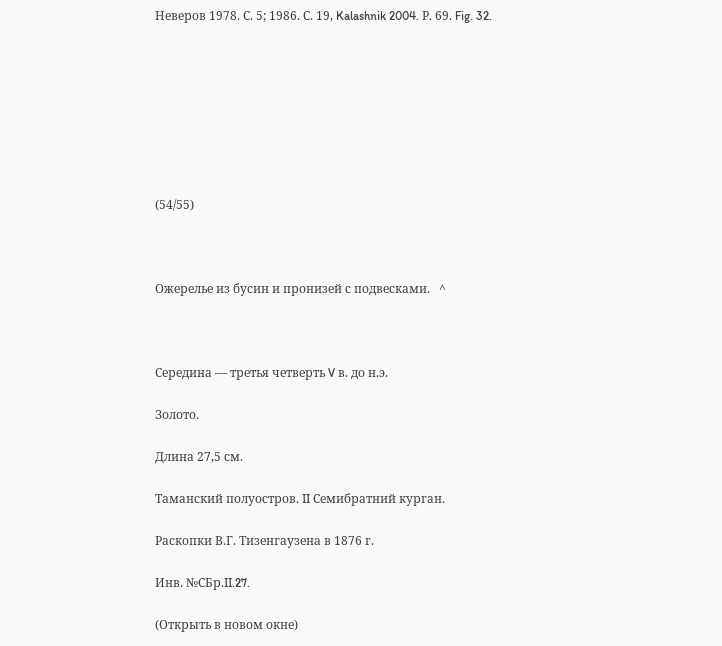Неверов 1978. С. 5; 1986. С. 19, Kalashnik 2004. Р. 69. Fig. 32.








(54/55)



Ожерелье из бусин и пронизей с подвесками.   ^



Середина — третья четверть V в. до н.э.

Золото.

Длина 27,5 см.

Таманский полуостров. II Семибратний курган.

Раскопки В.Г. Тизенгаузена в 1876 г.

Инв. №СБр.II.27.

(Открыть в новом окне)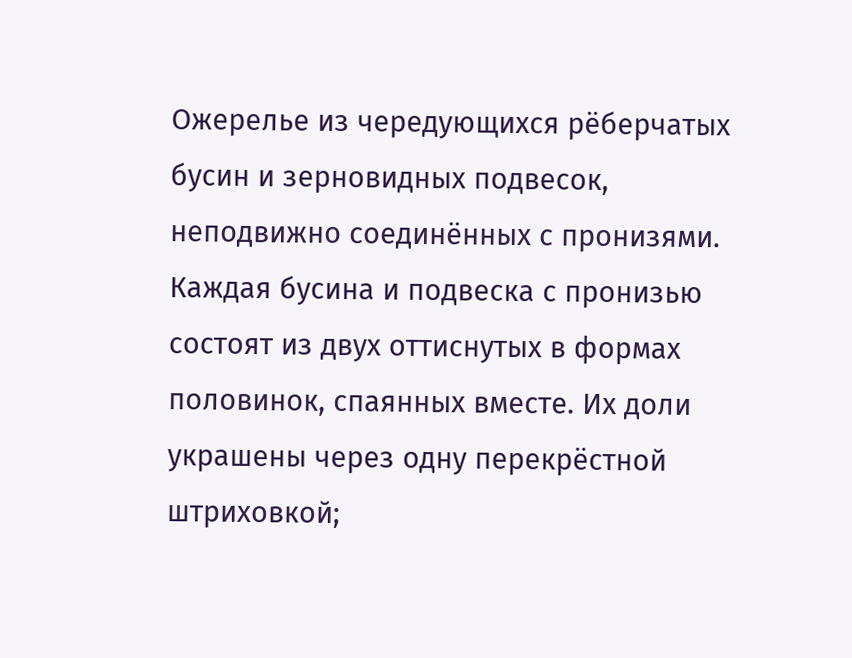Ожерелье из чередующихся рёберчатых бусин и зерновидных подвесок, неподвижно соединённых с пронизями. Каждая бусина и подвеска с пронизью состоят из двух оттиснутых в формах половинок, спаянных вместе. Их доли украшены через одну перекрёстной штриховкой;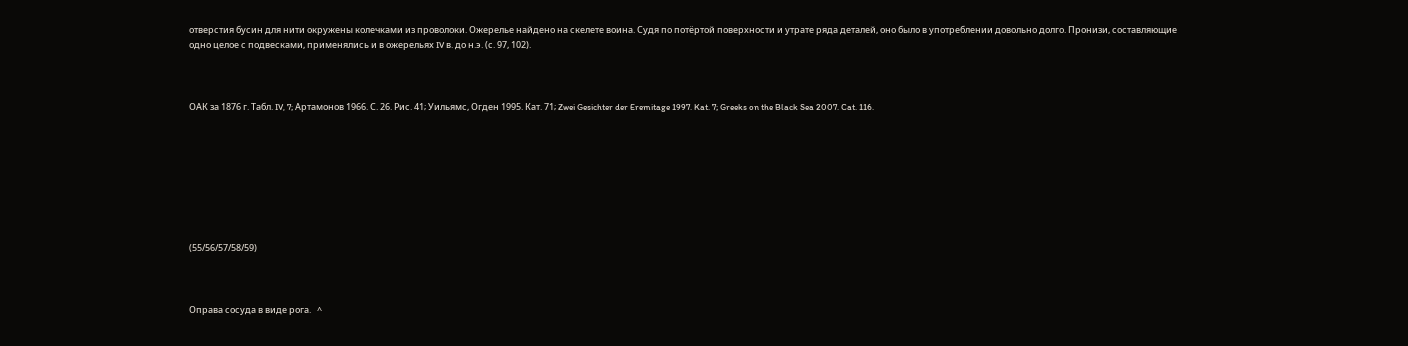отверстия бусин для нити окружены колечками из проволоки. Ожерелье найдено на скелете воина. Судя по потёртой поверхности и утрате ряда деталей, оно было в употреблении довольно долго. Пронизи, составляющие одно целое с подвесками, применялись и в ожерельях IV в. до н.э. (с. 97, 102).



ОАК за 1876 г. Табл. IV, 7; Артамонов 1966. С. 26. Рис. 41; Уильямс, Огден 1995. Кат. 71; Zwei Gesichter der Eremitage 1997. Kat. 7; Greeks on the Black Sea 2007. Cat. 116.








(55/56/57/58/59)



Оправа сосуда в виде рога.   ^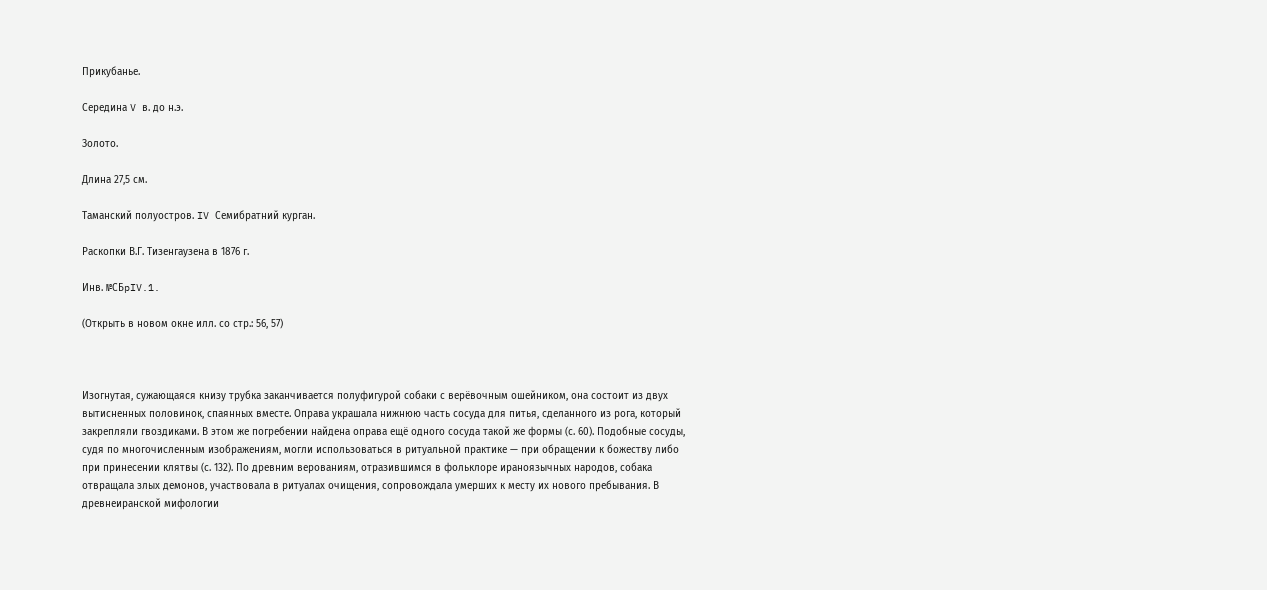Прикубанье.

Середина V в. до н.э.

Золото.

Длина 27,5 см.

Таманский полуостров. IV Семибратний курган.

Раскопки В.Г. Тизенгаузена в 1876 г.

Инв. №CБpIV.1.

(Открыть в новом окне илл. со стр.: 56, 57)



Изогнутая, сужающаяся книзу трубка заканчивается полуфигурой собаки с верёвочным ошейником, она состоит из двух вытисненных половинок, спаянных вместе. Оправа украшала нижнюю часть сосуда для питья, сделанного из рога, который закрепляли гвоздиками. В этом же погребении найдена оправа ещё одного сосуда такой же формы (с. 60). Подобные сосуды, судя по многочисленным изображениям, могли использоваться в ритуальной практике — при обращении к божеству либо при принесении клятвы (с. 132). По древним верованиям, отразившимся в фольклоре ираноязычных народов, собака отвращала злых демонов, участвовала в ритуалах очищения, сопровождала умерших к месту их нового пребывания. В древнеиранской мифологии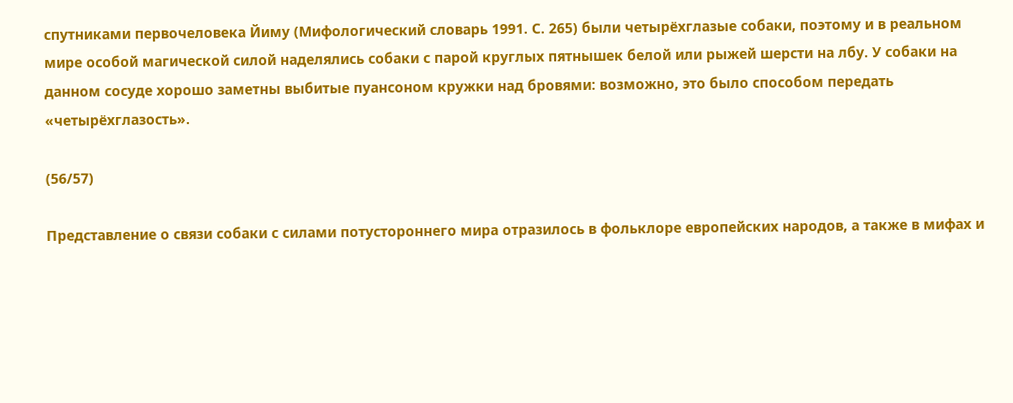спутниками первочеловека Йиму (Мифологический словарь 1991. С. 265) были четырёхглазые собаки, поэтому и в реальном мире особой магической силой наделялись собаки с парой круглых пятнышек белой или рыжей шерсти на лбу. У собаки на данном сосуде хорошо заметны выбитые пуансоном кружки над бровями: возможно, это было способом передать «четырёхглазость».

(56/57)

Представление о связи собаки с силами потустороннего мира отразилось в фольклоре европейских народов, а также в мифах и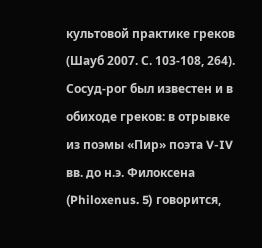культовой практике греков (Шауб 2007. С. 103-108, 264). Сосуд-рог был известен и в обиходе греков: в отрывке из поэмы «Пир» поэта V-IV вв. до н.э. Филоксена (Philoxenus. 5) говорится,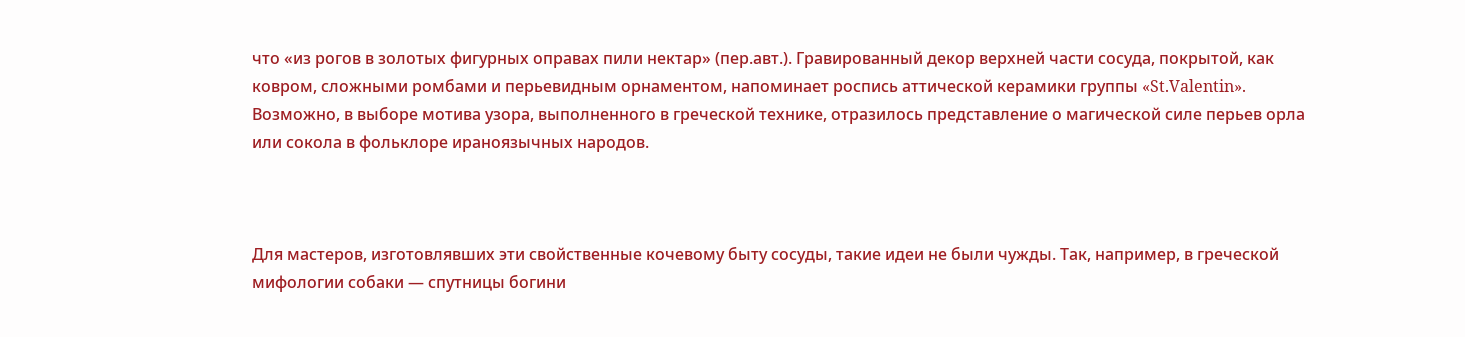что «из рогов в золотых фигурных оправах пили нектар» (пер.авт.). Гравированный декор верхней части сосуда, покрытой, как ковром, сложными ромбами и перьевидным орнаментом, напоминает роспись аттической керамики группы «St.Valentin». Возможно, в выборе мотива узора, выполненного в греческой технике, отразилось представление о магической силе перьев орла или сокола в фольклоре ираноязычных народов.



Для мастеров, изготовлявших эти свойственные кочевому быту сосуды, такие идеи не были чужды. Так, например, в греческой мифологии собаки — спутницы богини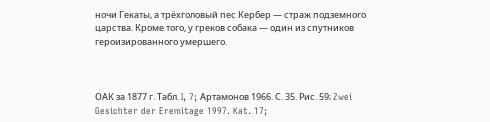ночи Гекаты, а трёхголовый пес Кербер — страж подземного царства. Кроме того, у греков собака — один из спутников героизированного умершего.



ОАК за 1877 г. Табл. I, 7; Артамонов 1966. С. 35. Рис. 59; Zwei Gesichter der Eremitage 1997. Kat. 17;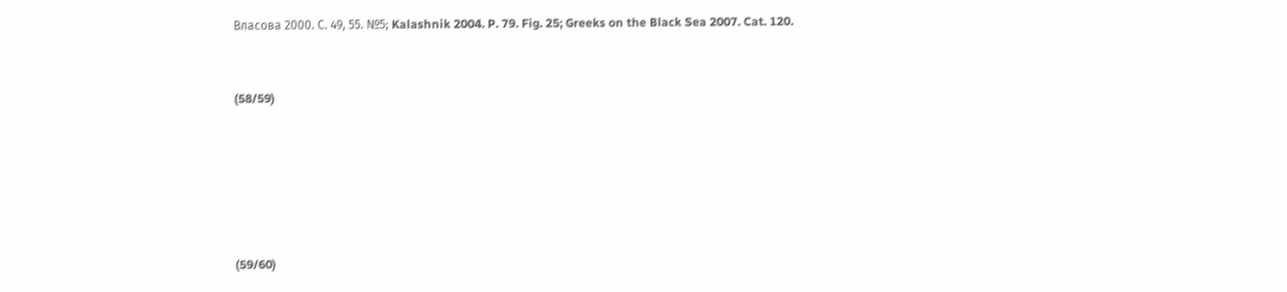Власова 2000. С. 49, 55. №5; Kalashnik 2004. P. 79. Fig. 25; Greeks on the Black Sea 2007. Cat. 120.



(58/59)








(59/60)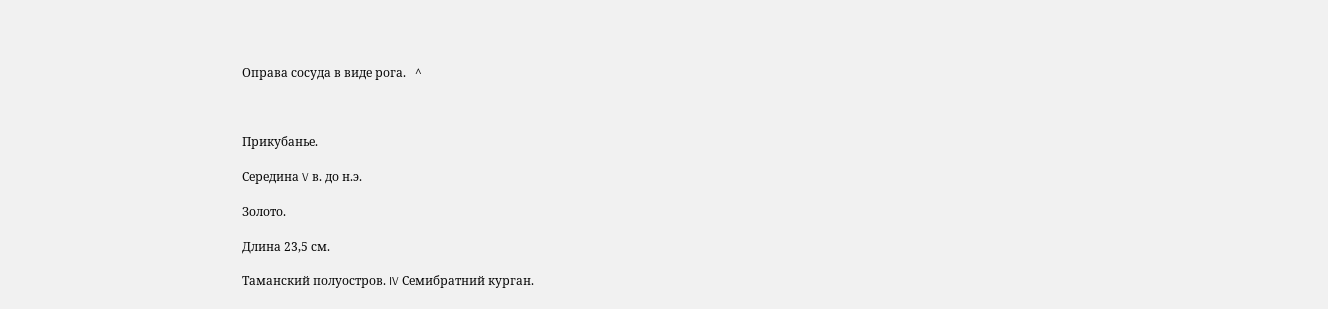Оправа сосуда в виде рога.   ^



Прикубанье.

Середина V в. до н.э.

Золото.

Длина 23,5 см.

Таманский полуостров. IV Семибратний курган.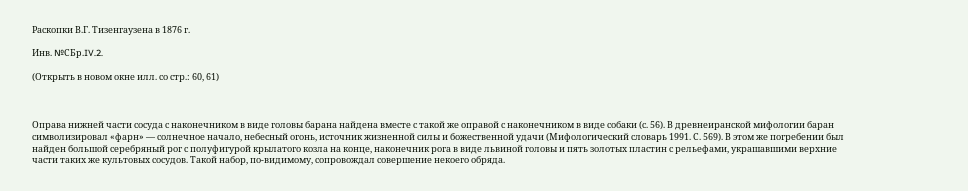Раскопки В.Г. Тизенгаузена в 1876 г.

Инв. №CБp.IV.2.

(Открыть в новом окне илл. со стр.: 60, 61)



Оправа нижней части сосуда с наконечником в виде головы барана найдена вместе с такой же оправой с наконечником в виде собаки (с. 56). В древнеиранской мифологии баран символизировал «фарн» — солнечное начало, небесный огонь, источник жизненной силы и божественной удачи (Мифологический словарь 1991. С. 569). В этом же погребении был найден большой серебряный рог с полуфигурой крылатого козла на конце, наконечник рога в виде львиной головы и пять золотых пластин с рельефами, украшавшими верхние части таких же культовых сосудов. Такой набор, по-видимому, сопровождал совершение некоего обряда.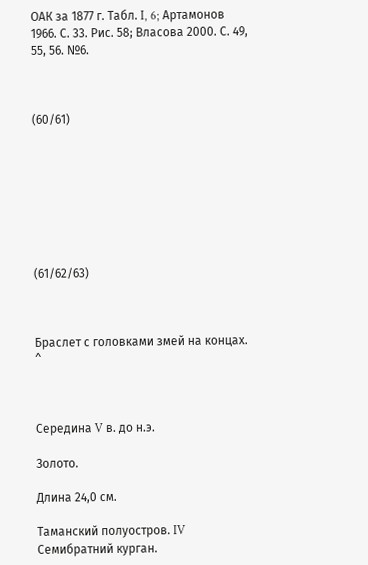ОАК за 1877 г. Табл. I, 6; Артамонов 1966. С. 33. Рис. 58; Власова 2000. С. 49, 55, 56. №6.



(60/61)








(61/62/63)



Браслет с головками змей на концах.   ^



Середина V в. до н.э.

Золото.

Длина 24,0 см.

Таманский полуостров. IV Семибратний курган.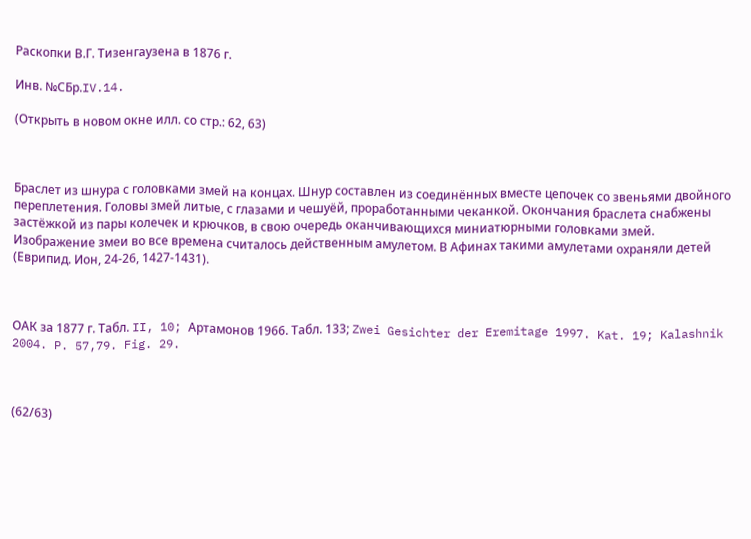Раскопки В.Г. Тизенгаузена в 1876 г.

Инв. №СБр.IV.14.

(Открыть в новом окне илл. со стр.: 62, 63)



Браслет из шнура с головками змей на концах. Шнур составлен из соединённых вместе цепочек со звеньями двойного переплетения. Головы змей литые, с глазами и чешуёй, проработанными чеканкой. Окончания браслета снабжены застёжкой из пары колечек и крючков, в свою очередь оканчивающихся миниатюрными головками змей. Изображение змеи во все времена считалось действенным амулетом. В Афинах такими амулетами охраняли детей (Еврипид. Ион, 24-26, 1427-1431).



ОАК за 1877 г. Табл. II, 10; Артамонов 1966. Табл. 133; Zwei Gesichter der Eremitage 1997. Kat. 19; Kalashnik 2004. P. 57,79. Fig. 29.



(62/63)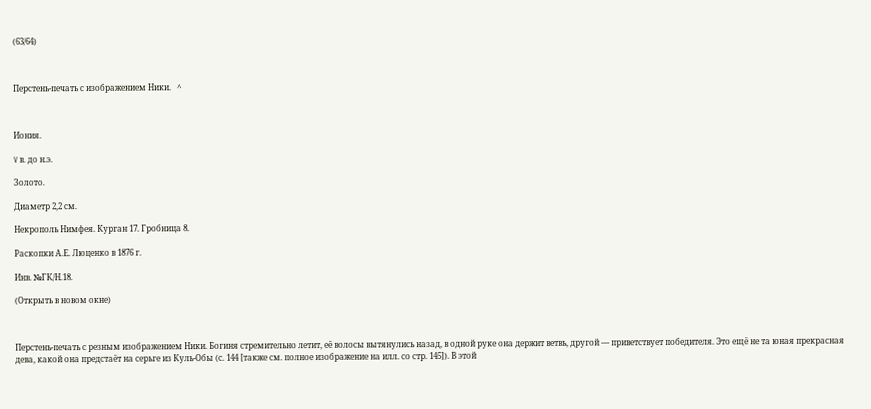(63/64)



Перстень-печать с изображением Ники.   ^



Иония.

V в. до н.э.

Золото.

Диаметр 2,2 см.

Некрополь Нимфея. Курган 17. Гробница 8.

Раскопки А.Е. Люценко в 1876 г.

Инв. №ГК/Н.18.

(Открыть в новом окне)



Перстень-печать с резным изображением Ники. Богиня стремительно летит, её волосы вытянулись назад, в одной руке она держит ветвь, другой — приветствует победителя. Это ещё не та юная прекрасная дева, какой она предстаёт на серьге из Куль-Обы (с. 144 [также см. полное изображение на илл. со стр. 145]). В этой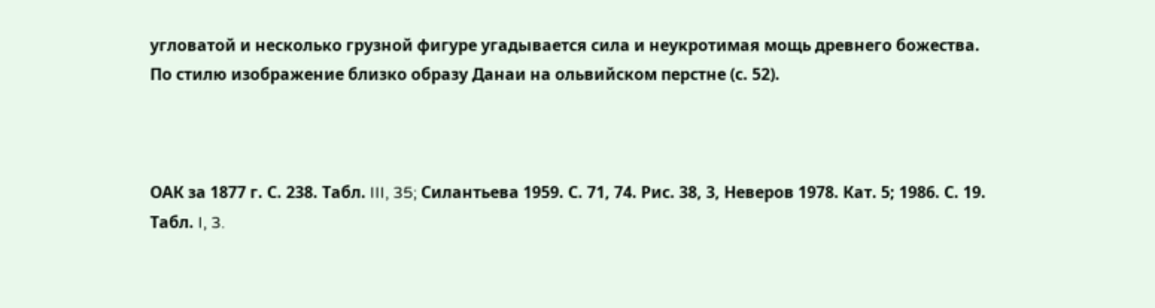угловатой и несколько грузной фигуре угадывается сила и неукротимая мощь древнего божества. По стилю изображение близко образу Данаи на ольвийском перстне (с. 52).



ОАК за 1877 г. С. 238. Табл. III, 35; Силантьева 1959. С. 71, 74. Рис. 38, 3, Неверов 1978. Кат. 5; 1986. С. 19. Табл. I, 3.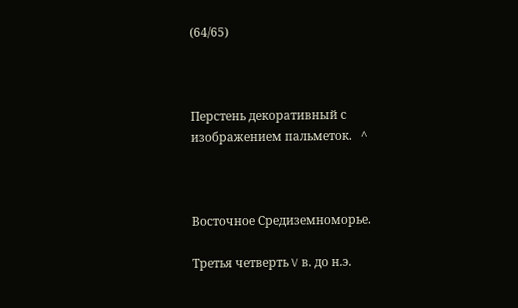(64/65)



Перстень декоративный с изображением пальметок.   ^



Восточное Средиземноморье.

Третья четверть V в. до н.э.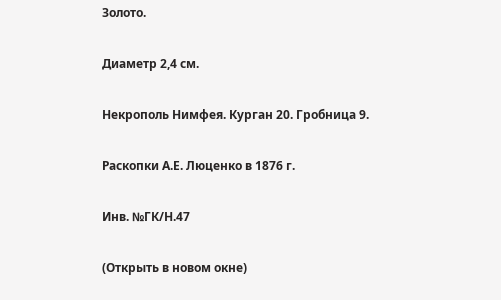Золото.

Диаметр 2,4 см.

Некрополь Нимфея. Курган 20. Гробница 9.

Раскопки А.Е. Люценко в 1876 г.

Инв. №ГК/Н.47

(Открыть в новом окне)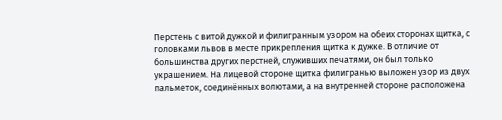Перстень с витой дужкой и филигранным узором на обеих сторонах щитка, с головками львов в месте прикрепления щитка к дужке. В отличие от большинства других перстней, служивших печатями, он был только украшением. На лицевой стороне щитка филигранью выложен узор из двух пальметок, соединённых волютами, а на внутренней стороне расположена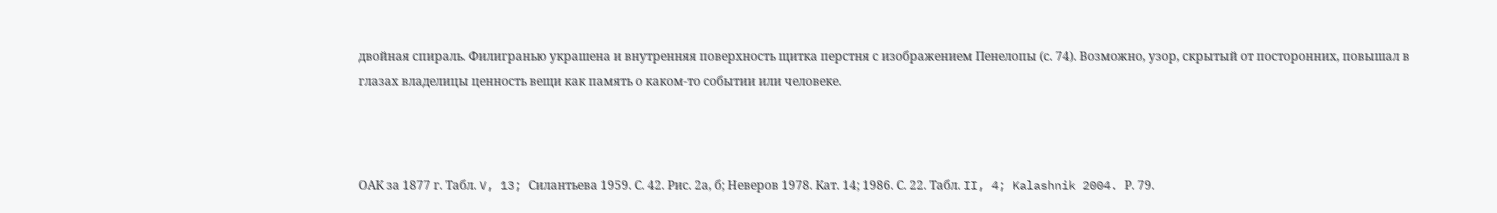двойная спираль. Филигранью украшена и внутренняя поверхность щитка перстня с изображением Пенелопы (с. 74). Возможно, узор, скрытый от посторонних, повышал в глазах владелицы ценность вещи как память о каком-то событии или человеке.



ОАК за 1877 г. Табл. V, 13; Силантьева 1959. С. 42. Рис. 2а, б; Неверов 1978. Кат. 14; 1986. С. 22. Табл. II, 4; Kalashnik 2004. Р. 79.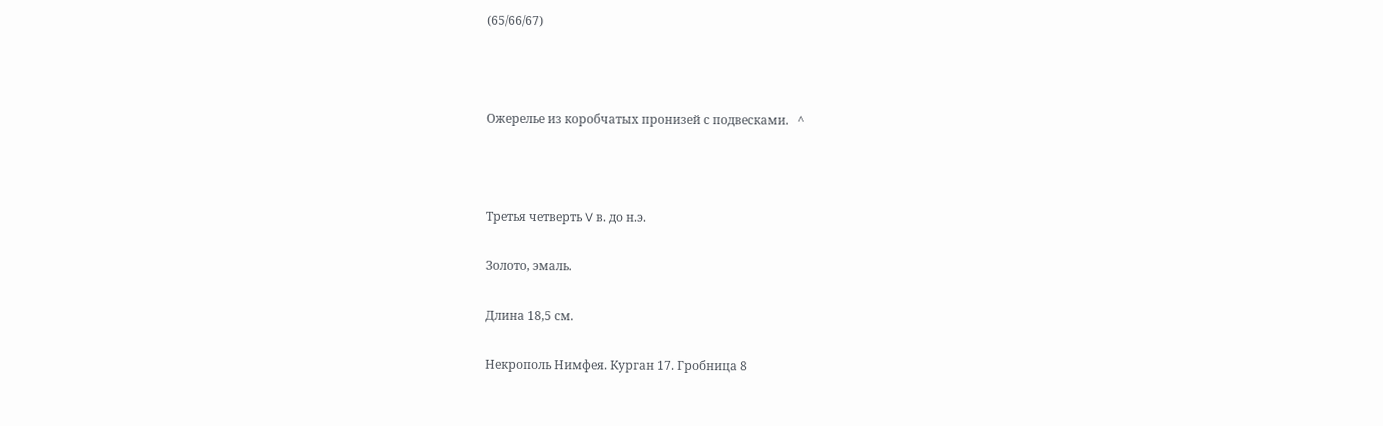(65/66/67)



Ожерелье из коробчатых пронизей с подвесками.   ^



Третья четверть V в. до н.э.

Золото, эмаль.

Длина 18,5 см.

Некрополь Нимфея. Курган 17. Гробница 8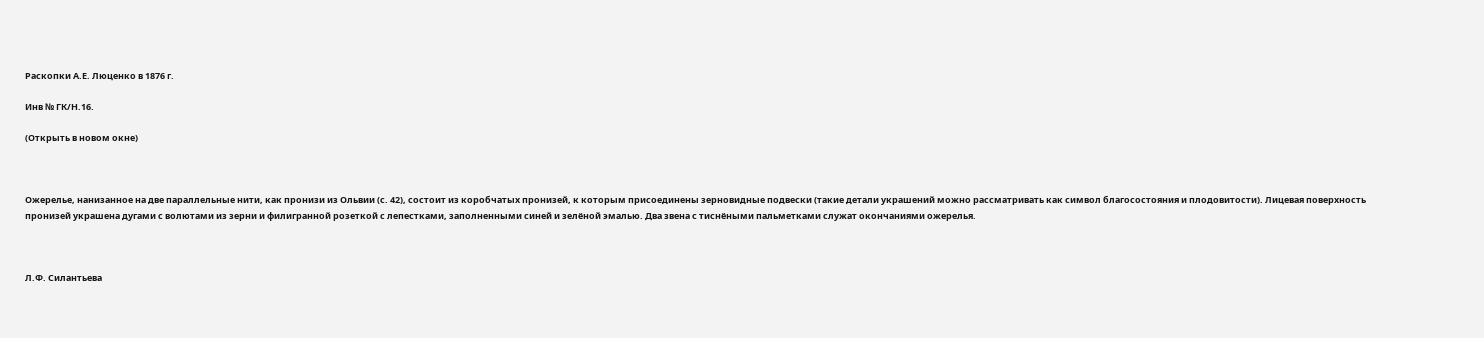Раскопки А.Е. Люценко в 1876 г.

Инв № ГК/Н.16.

(Открыть в новом окне)



Ожерелье, нанизанное на две параллельные нити, как пронизи из Ольвии (с. 42), состоит из коробчатых пронизей, к которым присоединены зерновидные подвески (такие детали украшений можно рассматривать как символ благосостояния и плодовитости). Лицевая поверхность пронизей украшена дугами с волютами из зерни и филигранной розеткой с лепестками, заполненными синей и зелёной эмалью. Два звена с тиснёными пальметками служат окончаниями ожерелья.



Л.Ф. Силантьева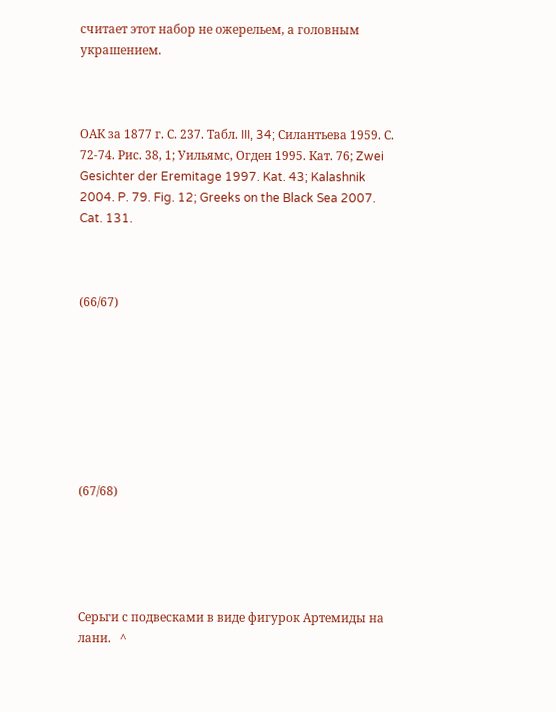считает этот набор не ожерельем, а головным украшением.



ОАК за 1877 г. С. 237. Табл. III, 34; Силантьева 1959. С. 72-74. Рис. 38, 1; Уильямс, Огден 1995. Кат. 76; Zwei Gesichter der Eremitage 1997. Kat. 43; Kalashnik 2004. P. 79. Fig. 12; Greeks on the Black Sea 2007. Cat. 131.



(66/67)








(67/68)





Серьги с подвесками в виде фигурок Артемиды на лани.   ^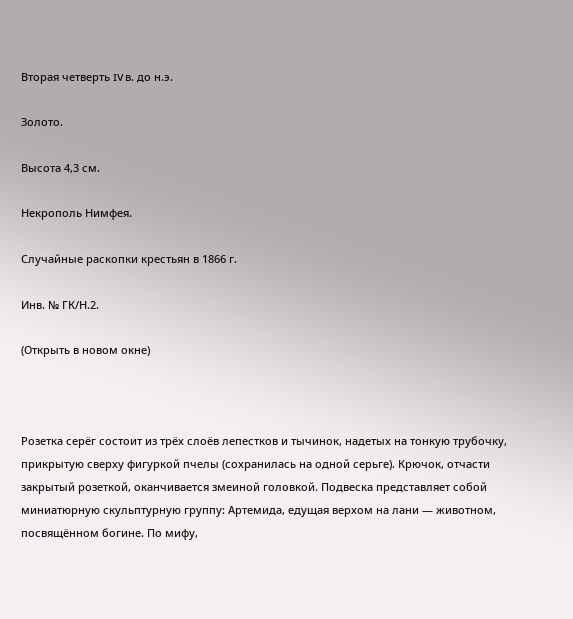Вторая четверть IV в. до н.э.

Золото.

Высота 4,3 см.

Некрополь Нимфея.

Случайные раскопки крестьян в 1866 г.

Инв. № ГК/Н.2.

(Открыть в новом окне)



Розетка серёг состоит из трёх слоёв лепестков и тычинок, надетых на тонкую трубочку, прикрытую сверху фигуркой пчелы (сохранилась на одной серьге). Крючок, отчасти закрытый розеткой, оканчивается змеиной головкой. Подвеска представляет собой миниатюрную скульптурную группу: Артемида, едущая верхом на лани — животном, посвящённом богине. По мифу,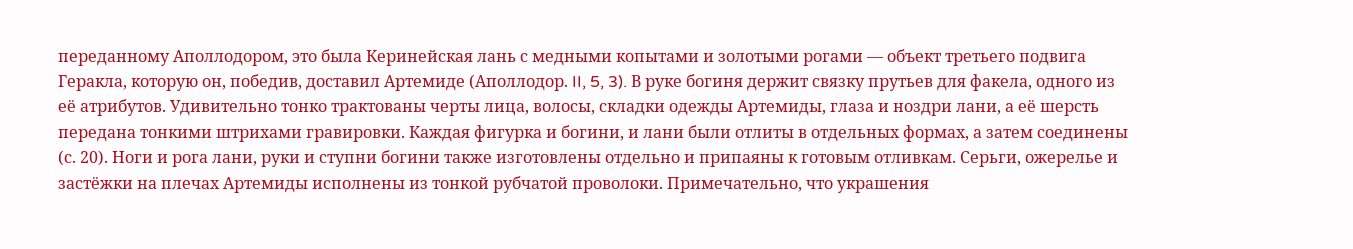переданному Аполлодором, это была Керинейская лань с медными копытами и золотыми рогами — объект третьего подвига Геракла, которую он, победив, доставил Артемиде (Аполлодор. II, 5, 3). В руке богиня держит связку прутьев для факела, одного из её атрибутов. Удивительно тонко трактованы черты лица, волосы, складки одежды Артемиды, глаза и ноздри лани, а её шерсть передана тонкими штрихами гравировки. Каждая фигурка и богини, и лани были отлиты в отдельных формах, а затем соединены (с. 20). Ноги и рога лани, руки и ступни богини также изготовлены отдельно и припаяны к готовым отливкам. Серьги, ожерелье и застёжки на плечах Артемиды исполнены из тонкой рубчатой проволоки. Примечательно, что украшения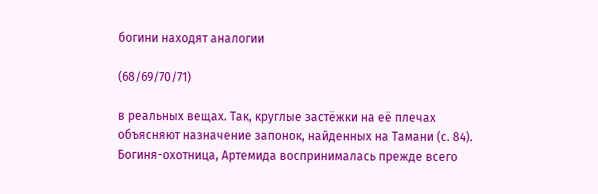богини находят аналогии

(68/69/70/71)

в реальных вещах. Так, круглые застёжки на её плечах объясняют назначение запонок, найденных на Тамани (с. 84). Богиня-охотница, Артемида воспринималась прежде всего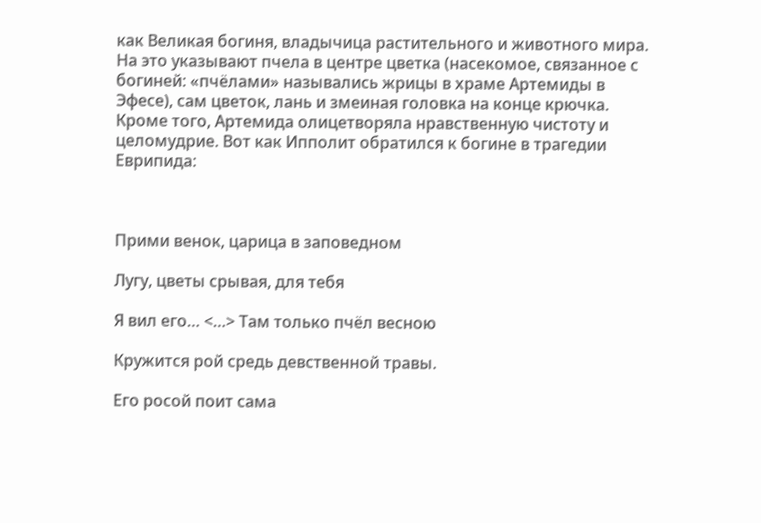как Великая богиня, владычица растительного и животного мира. На это указывают пчела в центре цветка (насекомое, связанное с богиней: «пчёлами» назывались жрицы в храме Артемиды в Эфесе), сам цветок, лань и змеиная головка на конце крючка. Кроме того, Артемида олицетворяла нравственную чистоту и целомудрие. Вот как Ипполит обратился к богине в трагедии Еврипида:



Прими венок, царица в заповедном

Лугу, цветы срывая, для тебя

Я вил его… <…> Там только пчёл весною

Кружится рой средь девственной травы.

Его росой поит сама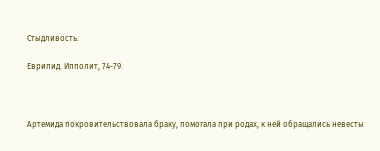Стыдливость.

Еврипид. Ипполит, 74-79.



Артемида покровительствовала браку, помогала при родах, к ней обращались невесты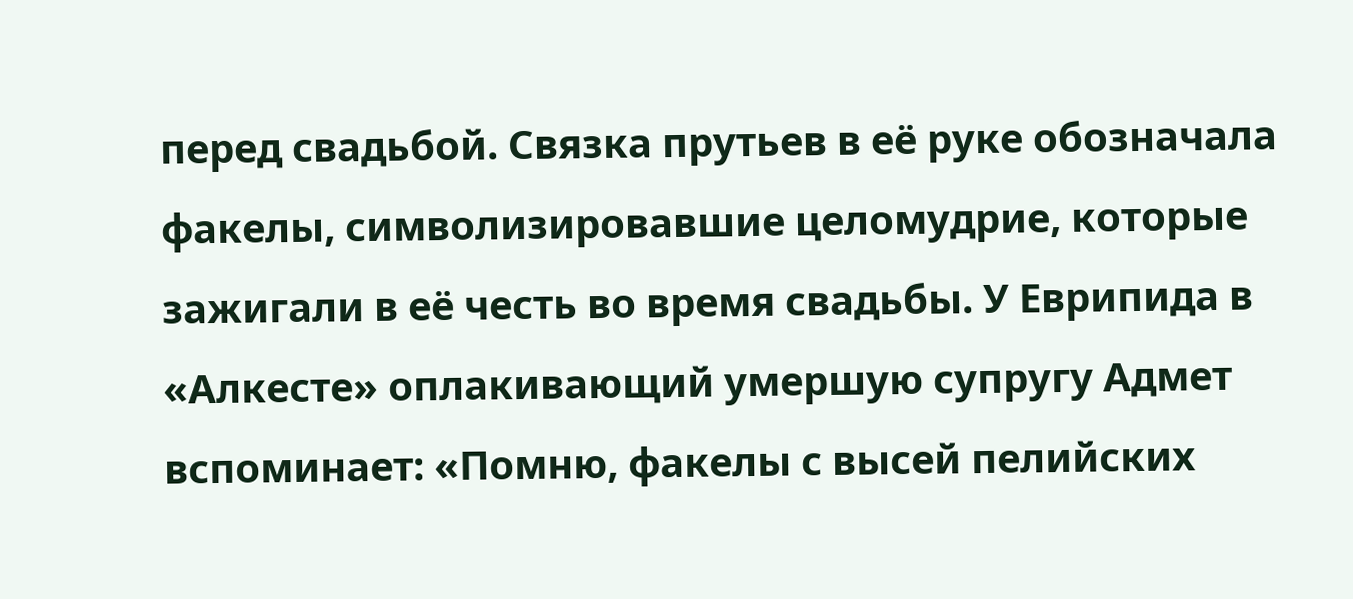перед свадьбой. Связка прутьев в её руке обозначала факелы, символизировавшие целомудрие, которые зажигали в её честь во время свадьбы. У Еврипида в «Алкесте» оплакивающий умершую супругу Адмет вспоминает: «Помню, факелы с высей пелийских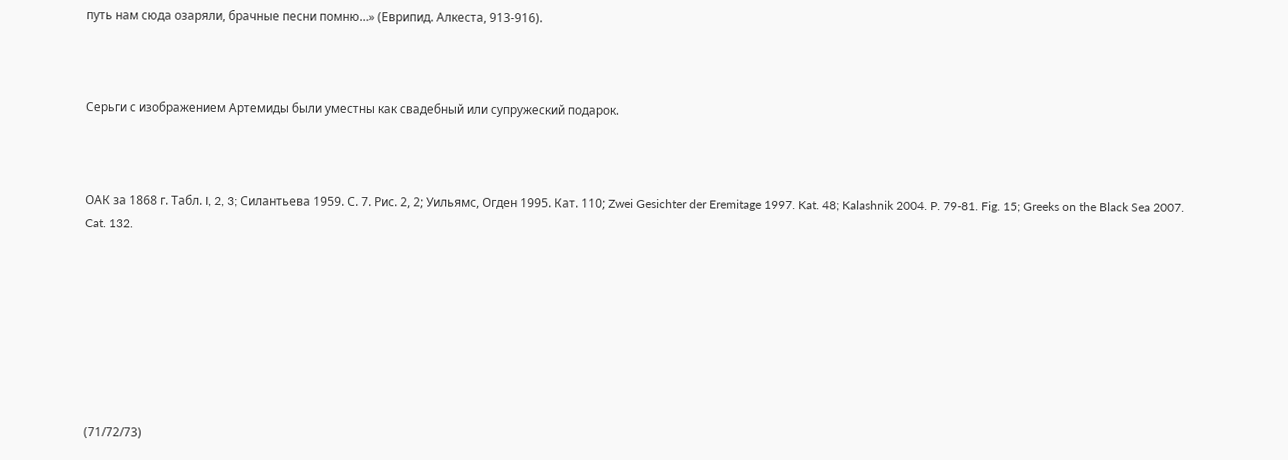путь нам сюда озаряли, брачные песни помню…» (Еврипид. Алкеста, 913-916).



Серьги с изображением Артемиды были уместны как свадебный или супружеский подарок.



ОАК за 1868 г. Табл. I, 2, 3; Силантьева 1959. С. 7. Рис. 2, 2; Уильямс, Огден 1995. Кат. 110; Zwei Gesichter der Eremitage 1997. Kat. 48; Kalashnik 2004. P. 79-81. Fig. 15; Greeks on the Black Sea 2007. Cat. 132.








(71/72/73)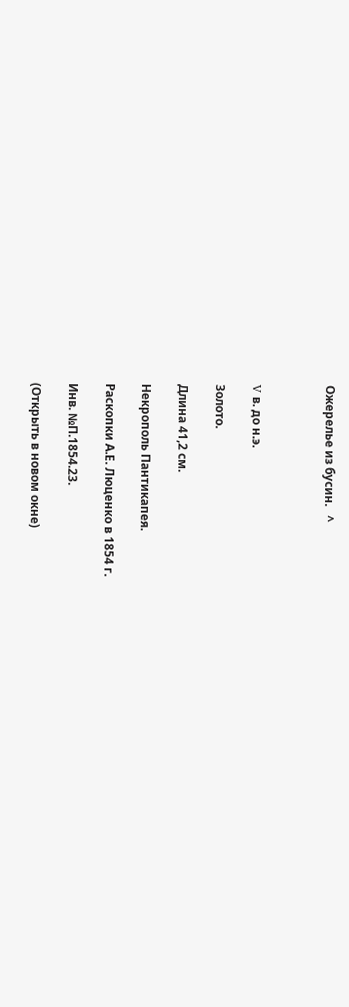Ожерелье из бусин.   ^



V в. до н.э.

Золото.

Длина 41,2 см.

Некрополь Пантикапея.

Раскопки А.Е. Люценко в 1854 г.

Инв. №П.1854.23.

(Открыть в новом окне)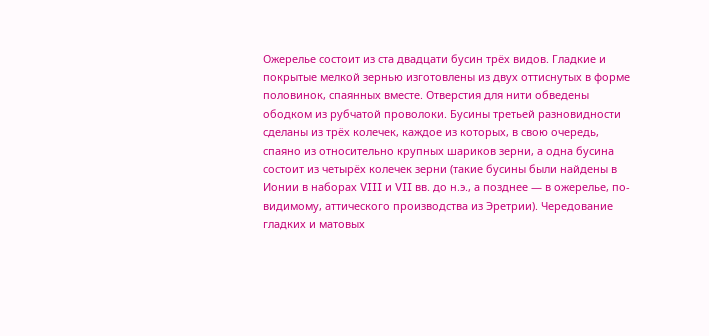Ожерелье состоит из ста двадцати бусин трёх видов. Гладкие и покрытые мелкой зернью изготовлены из двух оттиснутых в форме половинок, спаянных вместе. Отверстия для нити обведены ободком из рубчатой проволоки. Бусины третьей разновидности сделаны из трёх колечек, каждое из которых, в свою очередь, спаяно из относительно крупных шариков зерни, а одна бусина состоит из четырёх колечек зерни (такие бусины были найдены в Ионии в наборах VIII и VII вв. до н.э., а позднее — в ожерелье, по-видимому, аттического производства из Эретрии). Чередование гладких и матовых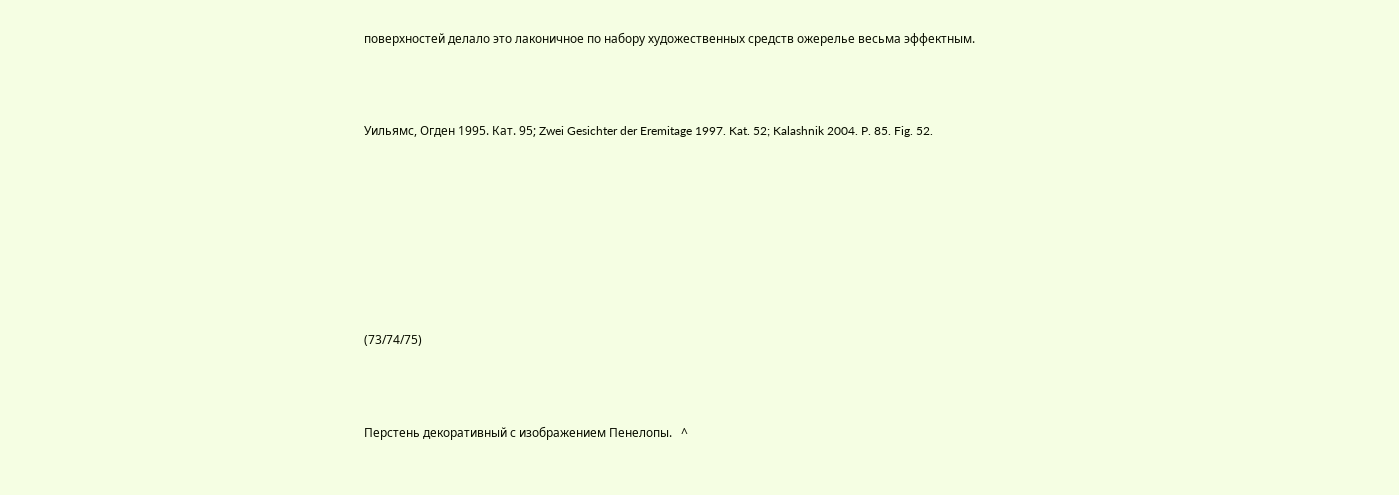поверхностей делало это лаконичное по набору художественных средств ожерелье весьма эффектным.



Уильямс, Огден 1995. Кат. 95; Zwei Gesichter der Eremitage 1997. Kat. 52; Kalashnik 2004. P. 85. Fig. 52.








(73/74/75)



Перстень декоративный с изображением Пенелопы.   ^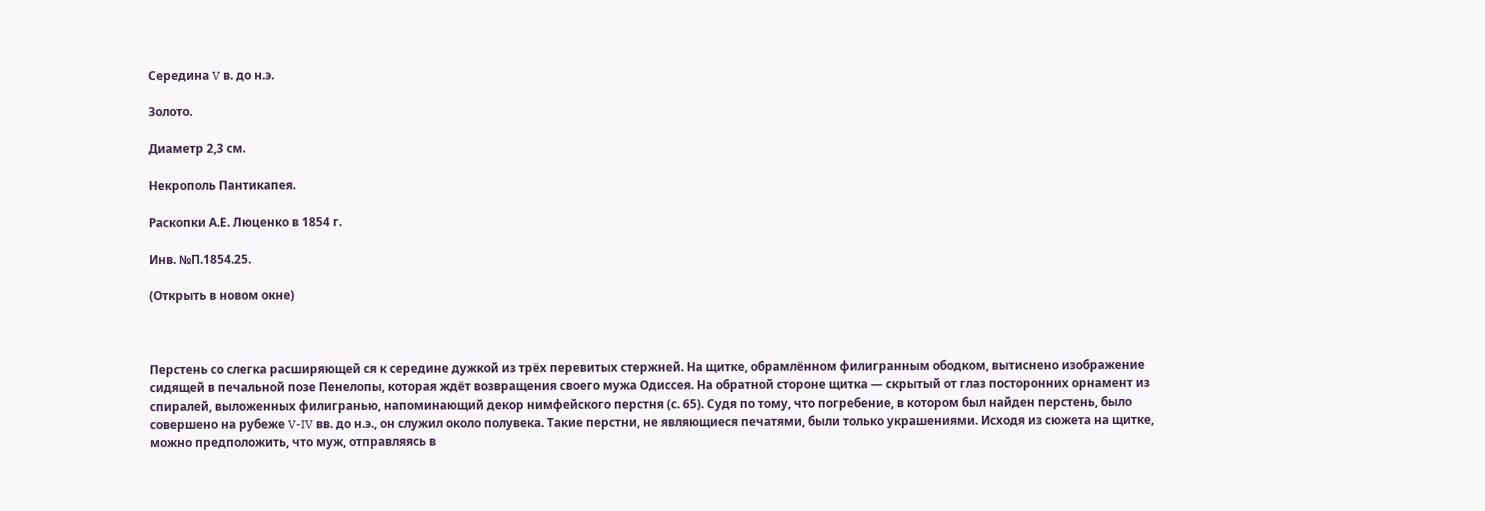Середина V в. до н.э.

Золото.

Диаметр 2,3 см.

Некрополь Пантикапея.

Раскопки А.Е. Люценко в 1854 г.

Инв. №П.1854.25.

(Открыть в новом окне)



Перстень со слегка расширяющей ся к середине дужкой из трёх перевитых стержней. На щитке, обрамлённом филигранным ободком, вытиснено изображение сидящей в печальной позе Пенелопы, которая ждёт возвращения своего мужа Одиссея. На обратной стороне щитка — скрытый от глаз посторонних орнамент из спиралей, выложенных филигранью, напоминающий декор нимфейского перстня (с. 65). Судя по тому, что погребение, в котором был найден перстень, было совершено на рубеже V-IV вв. до н.э., он служил около полувека. Такие перстни, не являющиеся печатями, были только украшениями. Исходя из сюжета на щитке, можно предположить, что муж, отправляясь в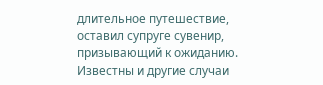длительное путешествие, оставил супруге сувенир, призывающий к ожиданию. Известны и другие случаи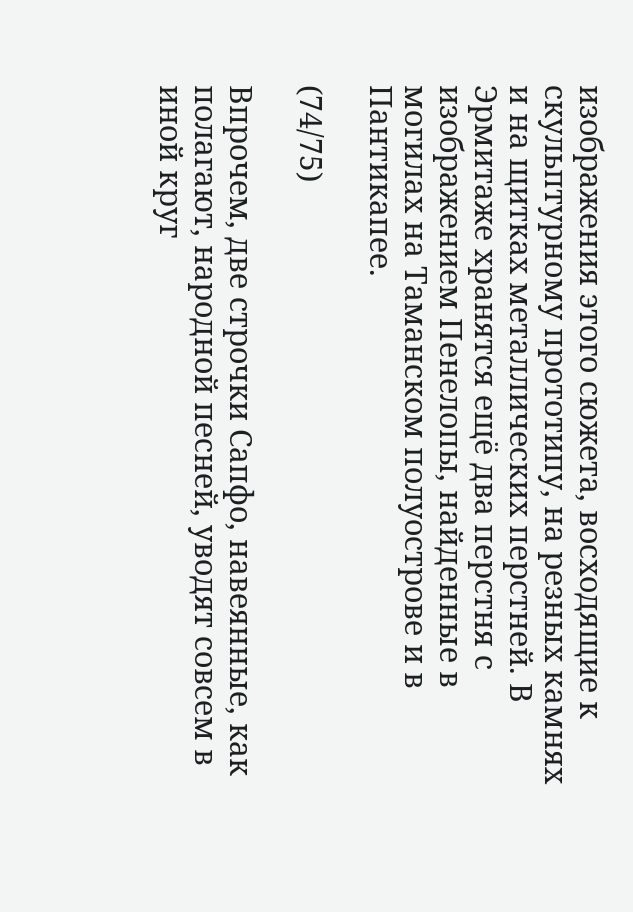изображения этого сюжета, восходящие к скульптурному прототипу, на резных камнях и на щитках металлических перстней. В Эрмитаже хранятся ещё два перстня с изображением Пенелопы, найденные в могилах на Таманском полуострове и в Пантикапее.

(74/75)

Впрочем, две строчки Сапфо, навеянные, как полагают, народной песней, уводят совсем в иной круг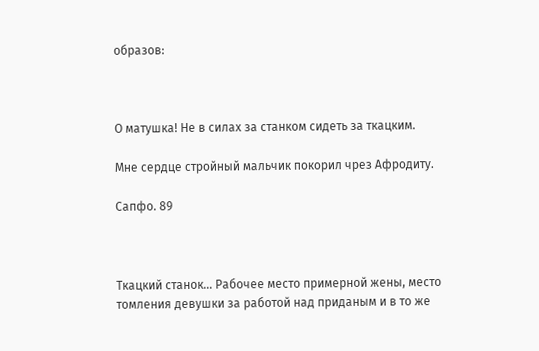образов:



О матушка! Не в силах за станком сидеть за ткацким.

Мне сердце стройный мальчик покорил чрез Афродиту.

Сапфо. 89



Ткацкий станок… Рабочее место примерной жены, место томления девушки за работой над приданым и в то же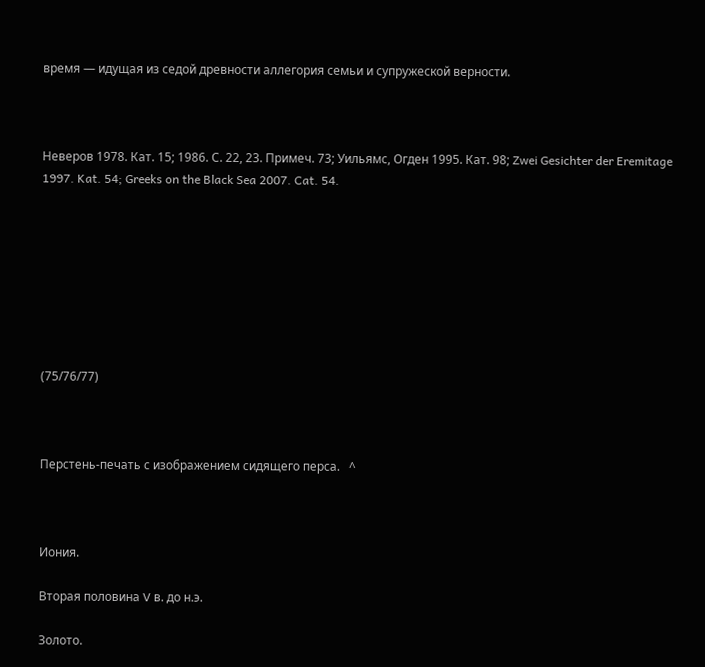время — идущая из седой древности аллегория семьи и супружеской верности.



Неверов 1978. Кат. 15; 1986. С. 22, 23. Примеч. 73; Уильямс, Огден 1995. Кат. 98; Zwei Gesichter der Eremitage 1997. Kat. 54; Greeks on the Black Sea 2007. Cat. 54.








(75/76/77)



Перстень-печать с изображением сидящего перса.   ^



Иония.

Вторая половина V в. до н.э.

Золото.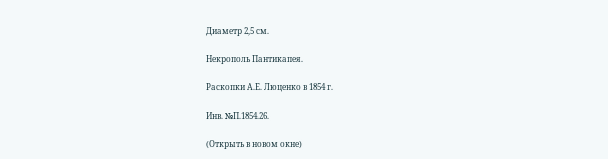Диаметр 2,5 см.

Некрополь Пантикапея.

Раскопки А.Е. Люценко в 1854 г.

Инв. №П.1854.26.

(Открыть в новом окне)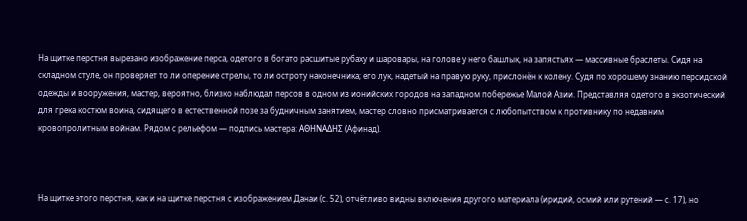На щитке перстня вырезано изображение перса, одетого в богато расшитые рубаху и шаровары, на голове у него башлык, на запястьях — массивные браслеты. Сидя на складном стуле, он проверяет то ли оперение стрелы, то ли остроту наконечника; его лук, надетый на правую руку, прислонён к колену. Судя по хорошему знанию персидской одежды и вооружения, мастер, вероятно, близко наблюдал персов в одном из ионийских городов на западном побережье Малой Азии. Представляя одетого в экзотический для грека костюм воина, сидящего в естественной позе за будничным занятием, мастер словно присматривается с любопытством к противнику по недавним кровопролитным войнам. Рядом с рельефом — подпись мастера: ΑΘΗΝΑΔΗΣ (Афинад).



На щитке этого перстня, как и на щитке перстня с изображением Данаи (с. 52), отчётливо видны включения другого материала (иридий, осмий или рутений — с. 17), но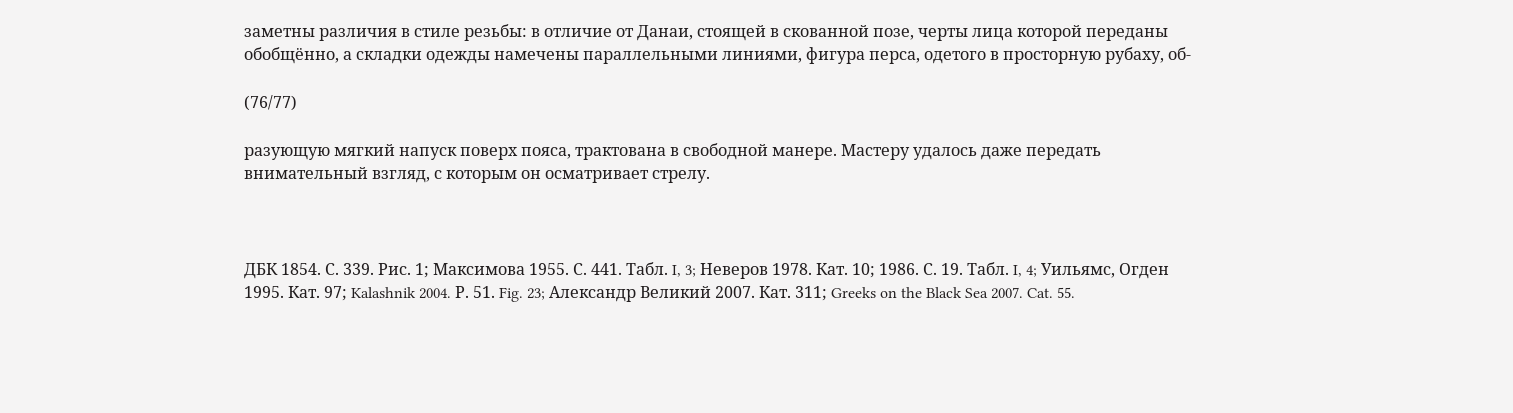заметны различия в стиле резьбы: в отличие от Данаи, стоящей в скованной позе, черты лица которой переданы обобщённо, а складки одежды намечены параллельными линиями, фигура перса, одетого в просторную рубаху, об-

(76/77)

разующую мягкий напуск поверх пояса, трактована в свободной манере. Мастеру удалось даже передать внимательный взгляд, с которым он осматривает стрелу.



ДБК 1854. С. 339. Рис. 1; Максимова 1955. С. 441. Табл. I, 3; Неверов 1978. Кат. 10; 1986. С. 19. Табл. I, 4; Уильямс, Огден 1995. Кат. 97; Kalashnik 2004. Р. 51. Fig. 23; Александр Великий 2007. Кат. 311; Greeks on the Black Sea 2007. Cat. 55.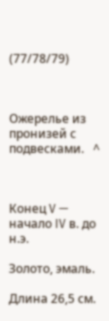(77/78/79)



Ожерелье из пронизей с подвесками.   ^



Конец V — начало IV в. до н.э.

Золото, эмаль.

Длина 26,5 см.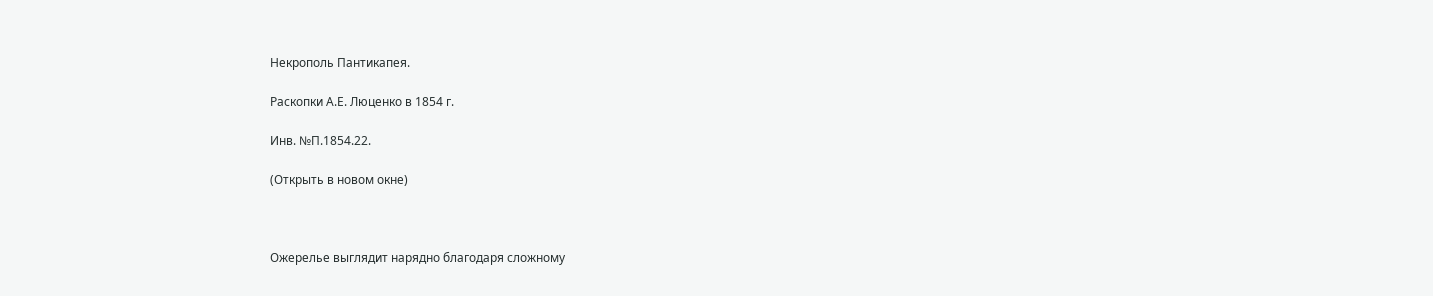Некрополь Пантикапея.

Раскопки А.Е. Люценко в 1854 г.

Инв. №П.1854.22.

(Открыть в новом окне)



Ожерелье выглядит нарядно благодаря сложному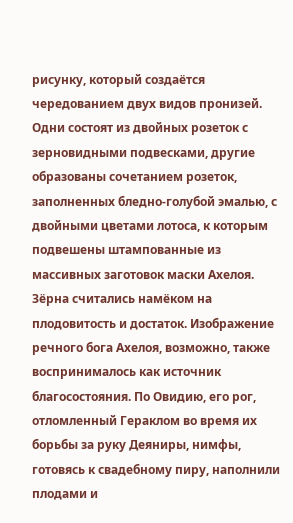рисунку, который создаётся чередованием двух видов пронизей. Одни состоят из двойных розеток с зерновидными подвесками, другие образованы сочетанием розеток, заполненных бледно-голубой эмалью, с двойными цветами лотоса, к которым подвешены штампованные из массивных заготовок маски Ахелоя. Зёрна считались намёком на плодовитость и достаток. Изображение речного бога Ахелоя, возможно, также воспринималось как источник благосостояния. По Овидию, его рог, отломленный Гераклом во время их борьбы за руку Деяниры, нимфы, готовясь к свадебному пиру, наполнили плодами и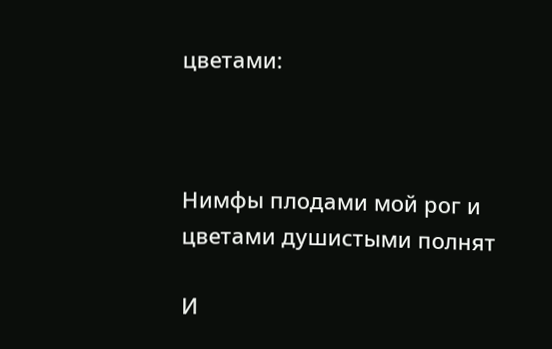цветами:



Нимфы плодами мой рог и цветами душистыми полнят

И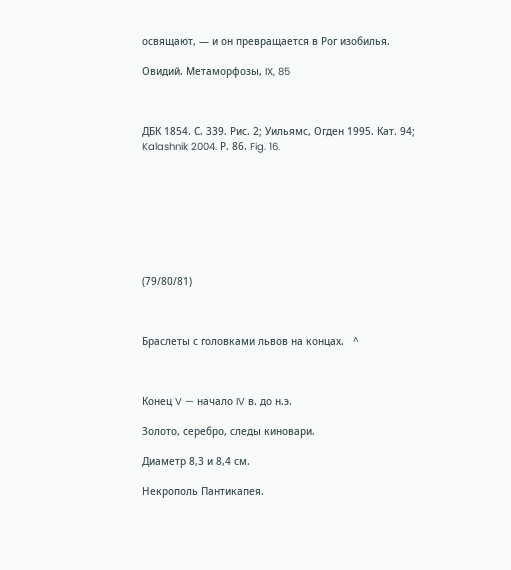освящают, — и он превращается в Рог изобилья.

Овидий. Метаморфозы, IX, 85



ДБК 1854. С. 339. Рис. 2; Уильямс, Огден 1995. Кат. 94; Kalashnik 2004. Р. 86. Fig. 16.








(79/80/81)



Браслеты с головками львов на концах.   ^



Конец V — начало IV в. до н.э.

Золото, серебро, следы киновари.

Диаметр 8,3 и 8,4 см.

Некрополь Пантикапея.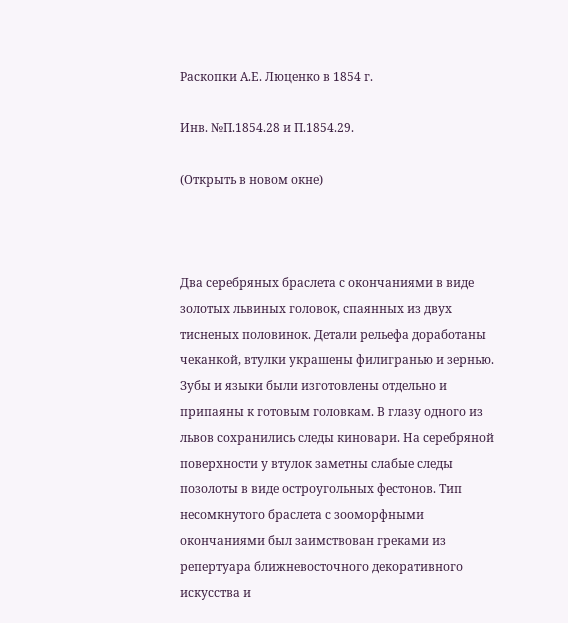Раскопки А.Е. Люценко в 1854 г.

Инв. №П.1854.28 и П.1854.29.

(Открыть в новом окне)



Два серебряных браслета с окончаниями в виде золотых львиных головок, спаянных из двух тисненых половинок. Детали рельефа доработаны чеканкой, втулки украшены филигранью и зернью. Зубы и языки были изготовлены отдельно и припаяны к готовым головкам. В глазу одного из львов сохранились следы киновари. На серебряной поверхности у втулок заметны слабые следы позолоты в виде остроугольных фестонов. Тип несомкнутого браслета с зооморфными окончаниями был заимствован греками из репертуара ближневосточного декоративного искусства и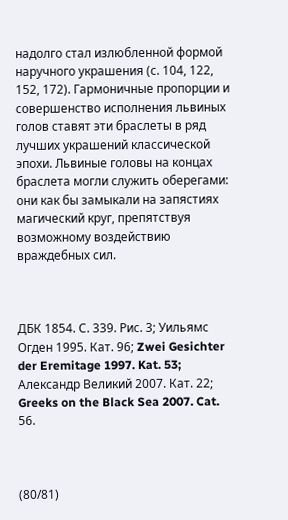надолго стал излюбленной формой наручного украшения (с. 104, 122, 152, 172). Гармоничные пропорции и совершенство исполнения львиных голов ставят эти браслеты в ряд лучших украшений классической эпохи. Львиные головы на концах браслета могли служить оберегами: они как бы замыкали на запястиях магический круг, препятствуя возможному воздействию враждебных сил.



ДБК 1854. С. 339. Рис. 3; Уильямс Огден 1995. Кат. 96; Zwei Gesichter der Eremitage 1997. Kat. 53; Александр Великий 2007. Кат. 22; Greeks on the Black Sea 2007. Cat. 56.



(80/81)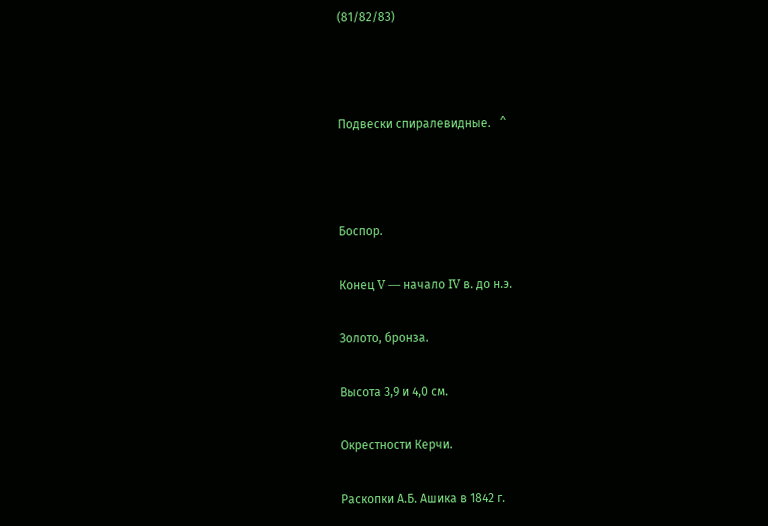(81/82/83)



Подвески спиралевидные.   ^



Боспор.

Конец V — начало IV в. до н.э.

Золото, бронза.

Высота 3,9 и 4,0 см.

Окрестности Керчи.

Раскопки А.Б. Ашика в 1842 г.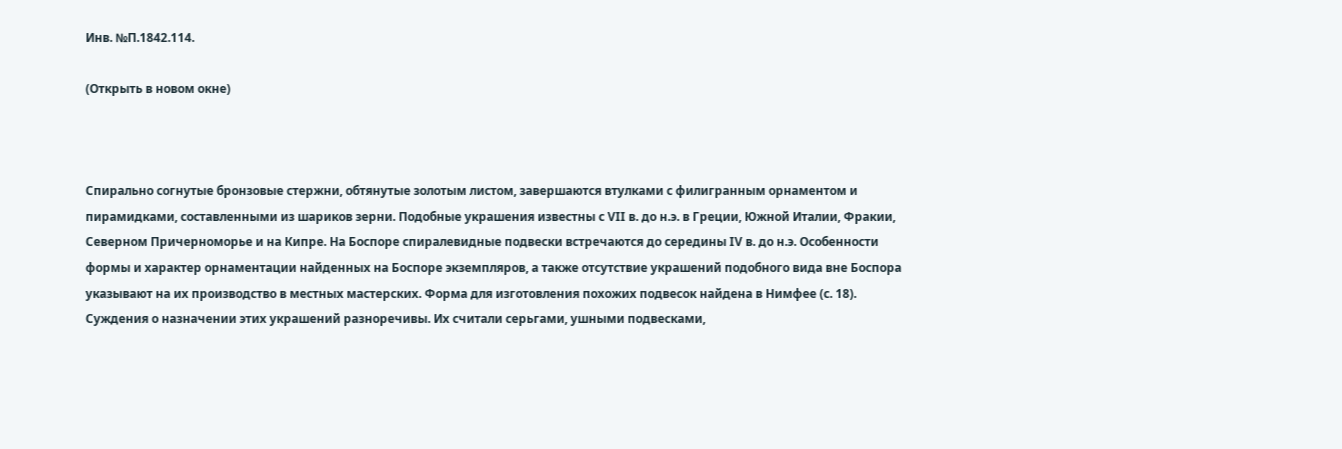Инв. №П.1842.114.

(Открыть в новом окне)



Спирально согнутые бронзовые стержни, обтянутые золотым листом, завершаются втулками с филигранным орнаментом и пирамидками, составленными из шариков зерни. Подобные украшения известны с VII в. до н.э. в Греции, Южной Италии, Фракии, Северном Причерноморье и на Кипре. На Боспоре спиралевидные подвески встречаются до середины IV в. до н.э. Особенности формы и характер орнаментации найденных на Боспоре экземпляров, а также отсутствие украшений подобного вида вне Боспора указывают на их производство в местных мастерских. Форма для изготовления похожих подвесок найдена в Нимфее (с. 18). Суждения о назначении этих украшений разноречивы. Их считали серьгами, ушными подвесками,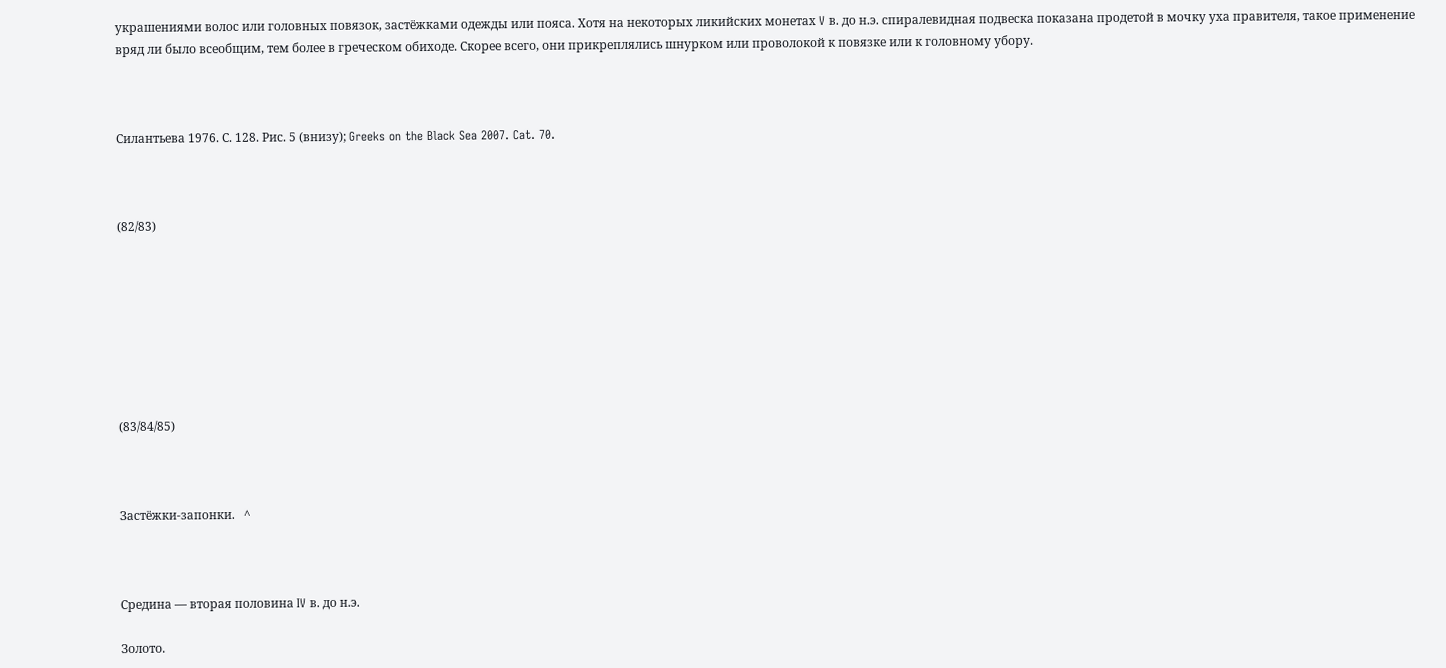украшениями волос или головных повязок, застёжками одежды или пояса. Хотя на некоторых ликийских монетах V в. до н.э. спиралевидная подвеска показана продетой в мочку уха правителя, такое применение вряд ли было всеобщим, тем более в греческом обиходе. Скорее всего, они прикреплялись шнурком или проволокой к повязке или к головному убору.



Силантьева 1976. С. 128. Рис. 5 (внизу); Greeks on the Black Sea 2007. Cat. 70.



(82/83)








(83/84/85)



Застёжки-запонки.   ^



Средина — вторая половина IV в. до н.э.

Золото.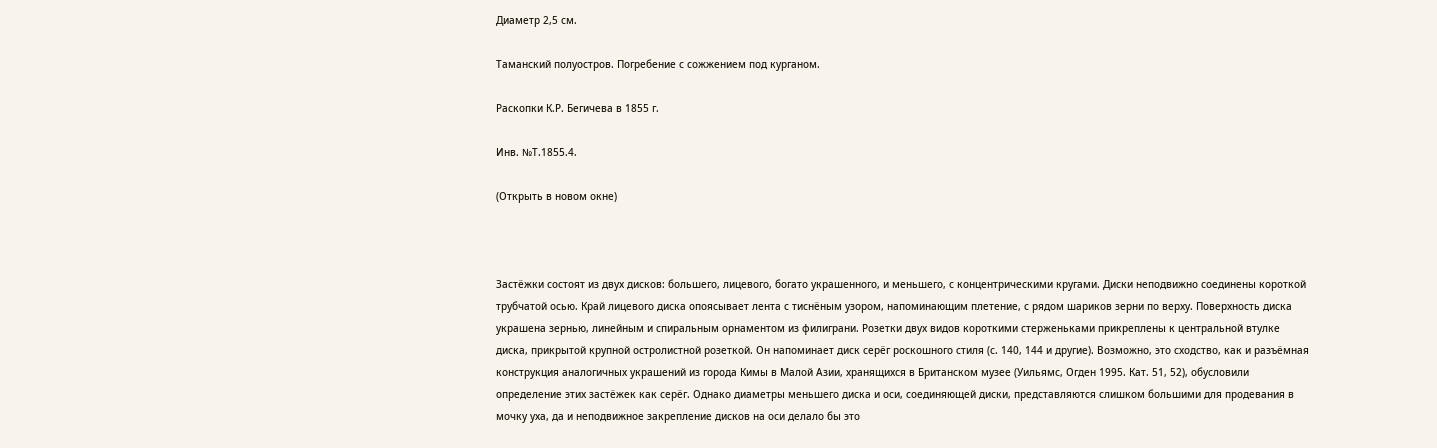Диаметр 2,5 см.

Таманский полуостров. Погребение с сожжением под курганом.

Раскопки К.Р. Бегичева в 1855 г.

Инв. №Т.1855.4.

(Открыть в новом окне)



Застёжки состоят из двух дисков: большего, лицевого, богато украшенного, и меньшего, с концентрическими кругами. Диски неподвижно соединены короткой трубчатой осью. Край лицевого диска опоясывает лента с тиснёным узором, напоминающим плетение, с рядом шариков зерни по верху. Поверхность диска украшена зернью, линейным и спиральным орнаментом из филиграни. Розетки двух видов короткими стерженьками прикреплены к центральной втулке диска, прикрытой крупной остролистной розеткой. Он напоминает диск серёг роскошного стиля (с. 140, 144 и другие). Возможно, это сходство, как и разъёмная конструкция аналогичных украшений из города Кимы в Малой Азии, хранящихся в Британском музее (Уильямс, Огден 1995. Кат. 51, 52), обусловили определение этих застёжек как серёг. Однако диаметры меньшего диска и оси, соединяющей диски, представляются слишком большими для продевания в мочку уха, да и неподвижное закрепление дисков на оси делало бы это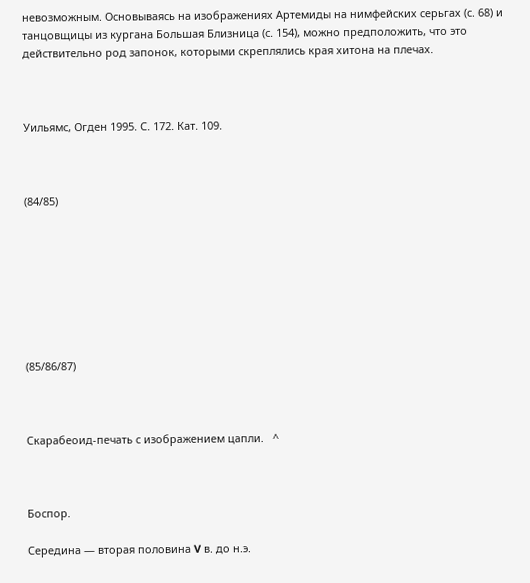невозможным. Основываясь на изображениях Артемиды на нимфейских серьгах (с. 68) и танцовщицы из кургана Большая Близница (с. 154), можно предположить, что это действительно род запонок, которыми скреплялись края хитона на плечах.



Уильямс, Огден 1995. С. 172. Кат. 109.



(84/85)








(85/86/87)



Скарабеоид-печать с изображением цапли.   ^



Боспор.

Середина — вторая половина V в. до н.э.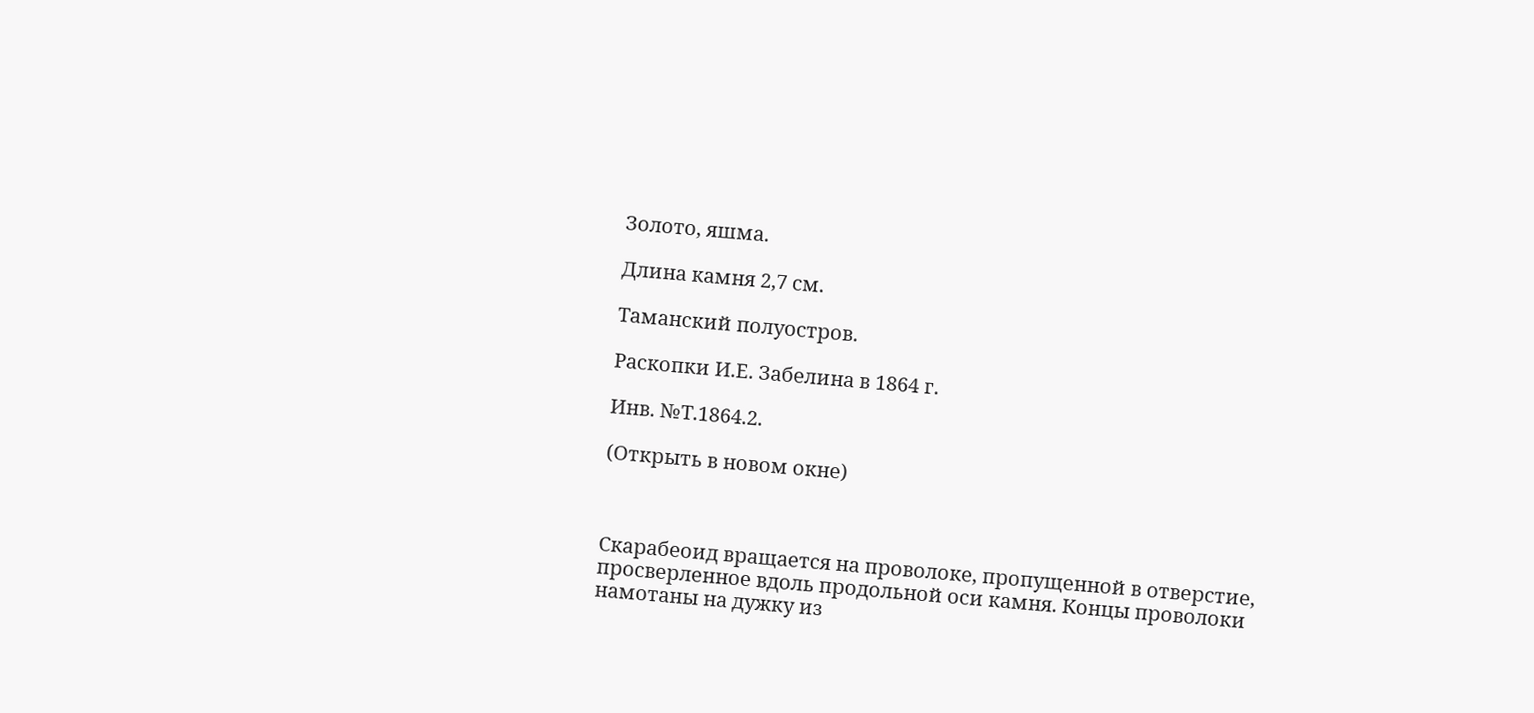Золото, яшма.

Длина камня 2,7 см.

Таманский полуостров.

Раскопки И.Е. Забелина в 1864 г.

Инв. №Т.1864.2.

(Открыть в новом окне)



Скарабеоид вращается на проволоке, пропущенной в отверстие, просверленное вдоль продольной оси камня. Концы проволоки намотаны на дужку из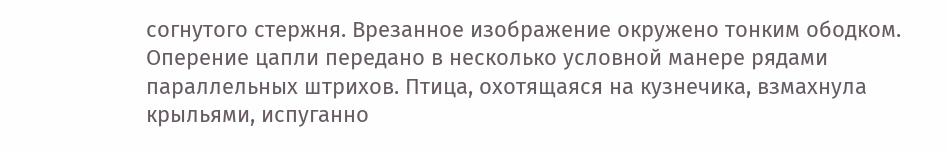согнутого стержня. Врезанное изображение окружено тонким ободком. Оперение цапли передано в несколько условной манере рядами параллельных штрихов. Птица, охотящаяся на кузнечика, взмахнула крыльями, испуганно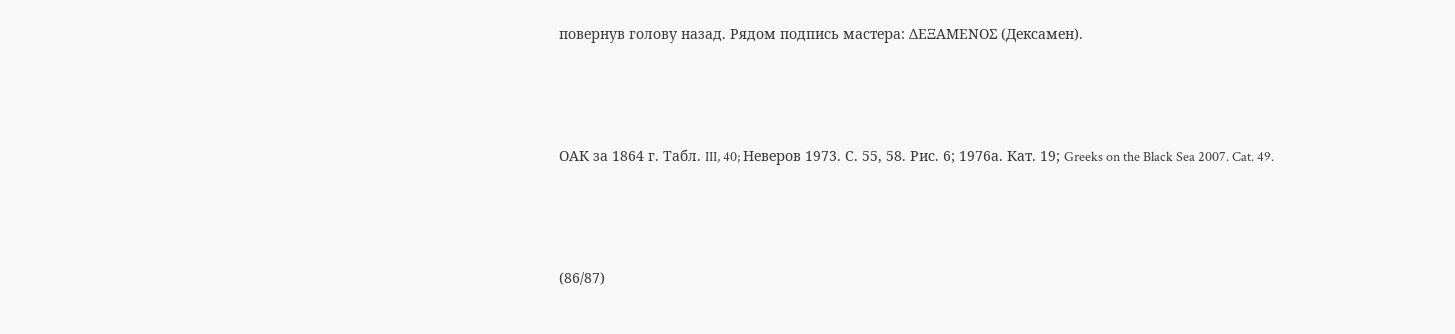повернув голову назад. Рядом подпись мастера: ΔΕΞΑΜΕΝΟΣ (Дексамен).



ОАК за 1864 г. Табл. III, 40; Неверов 1973. С. 55, 58. Рис. 6; 1976а. Кат. 19; Greeks on the Black Sea 2007. Cat. 49.



(86/87)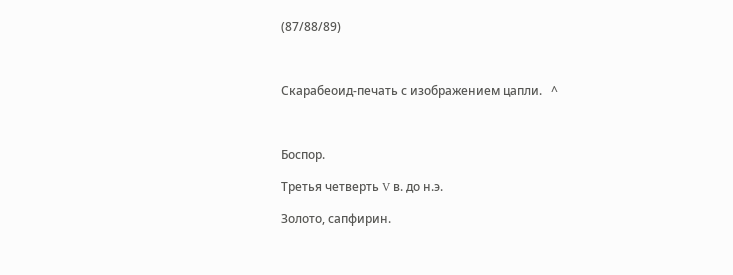(87/88/89)



Скарабеоид-печать с изображением цапли.   ^



Боспор.

Третья четверть V в. до н.э.

Золото, сапфирин.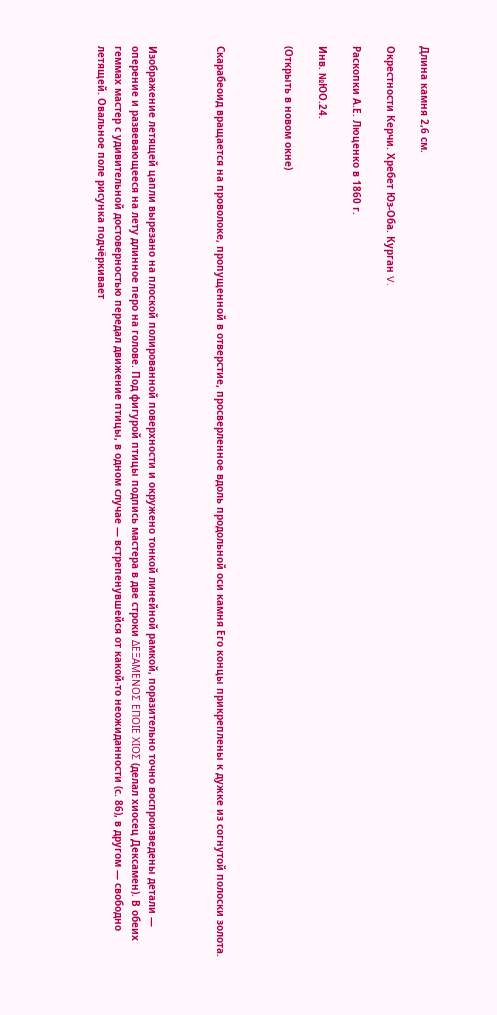Длина камня 2,6 см.

Окрестности Керчи. Хребет Юз-Оба. Курган V.

Раскопки А.Е. Люценко в 1860 г.

Инв. №ЮО.24.

(Открыть в новом окне)



Скарабеоид вращается на проволоке, пропущенной в отверстие, просверленное вдоль продольной оси камня Его концы прикреплены к дужке из согнутой полоски золота.



Изображение летящей цапли вырезано на плоской полированной поверхности и окружено тонкой линейной рамкой, поразительно точно воспроизведены детали — оперение и развевающееся на лету длинное перо на голове. Под фигурой птицы подпись мастера в две строки ΔΕΞΑΜΕΝΟΣ ΕΠΟΙΕ ΧΙΟΣ (делал хиосец Дексамен). В обеих геммах мастер с удивительной достоверностью передал движение птицы, в одном случае — встрепенувшейся от какой-то неожиданности (с. 86), в другом — свободно летящей. Овальное поле рисунка подчёркивает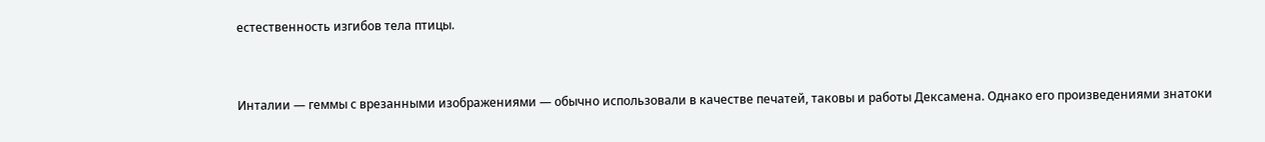естественность изгибов тела птицы.



Инталии — геммы с врезанными изображениями — обычно использовали в качестве печатей, таковы и работы Дексамена. Однако его произведениями знатоки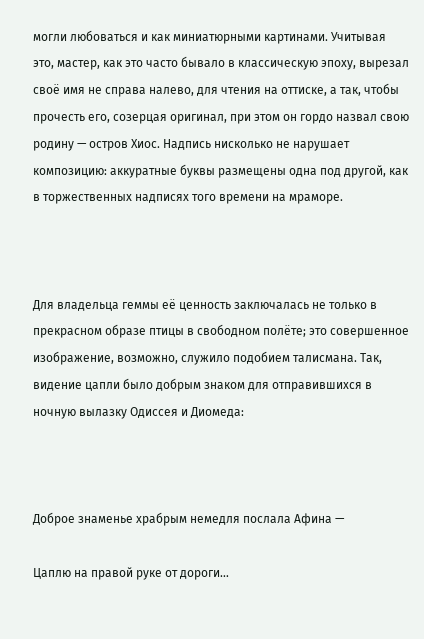могли любоваться и как миниатюрными картинами. Учитывая это, мастер, как это часто бывало в классическую эпоху, вырезал своё имя не справа налево, для чтения на оттиске, а так, чтобы прочесть его, созерцая оригинал, при этом он гордо назвал свою родину — остров Хиос. Надпись нисколько не нарушает композицию: аккуратные буквы размещены одна под другой, как в торжественных надписях того времени на мраморе.



Для владельца геммы её ценность заключалась не только в прекрасном образе птицы в свободном полёте; это совершенное изображение, возможно, служило подобием талисмана. Так, видение цапли было добрым знаком для отправившихся в ночную вылазку Одиссея и Диомеда:



Доброе знаменье храбрым немедля послала Афина —

Цаплю на правой руке от дороги…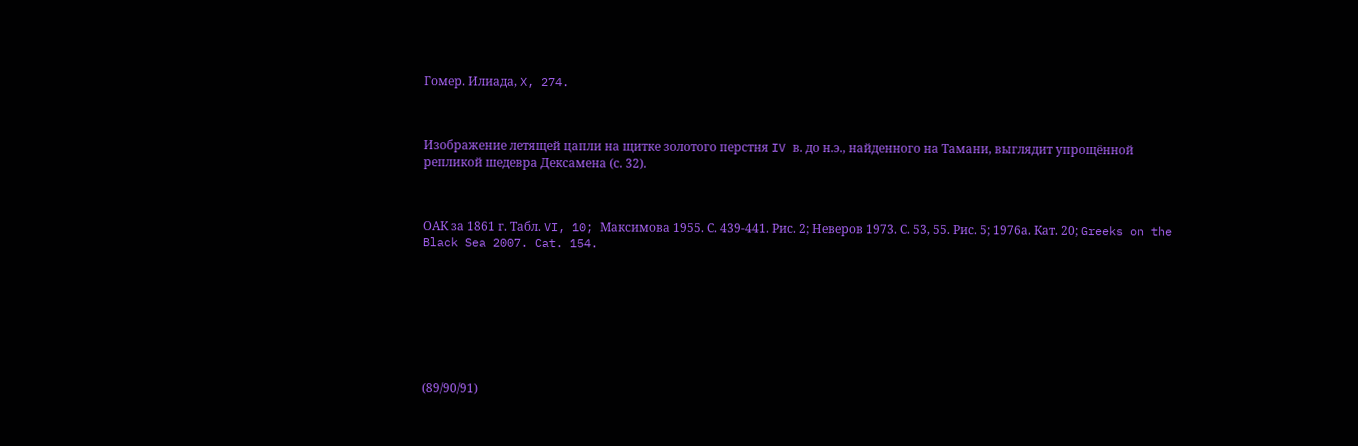Гомер. Илиада, X, 274.



Изображение летящей цапли на щитке золотого перстня IV в. до н.э., найденного на Тамани, выглядит упрощённой репликой шедевра Дексамена (с. 32).



ОАК за 1861 г. Табл. VI, 10; Максимова 1955. С. 439-441. Рис. 2; Неверов 1973. С. 53, 55. Рис. 5; 1976а. Кат. 20; Greeks on the Black Sea 2007. Cat. 154.








(89/90/91)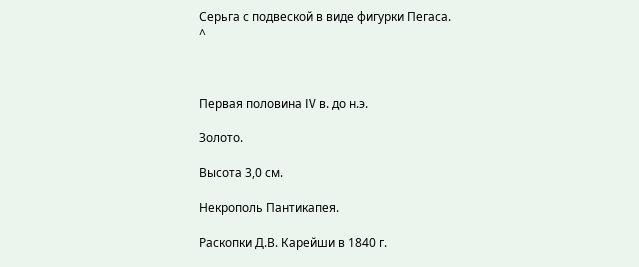Серьга с подвеской в виде фигурки Пегаса.   ^



Первая половина IV в. до н.э.

Золото.

Высота 3,0 см.

Некрополь Пантикапея.

Раскопки Д.В. Карейши в 1840 г.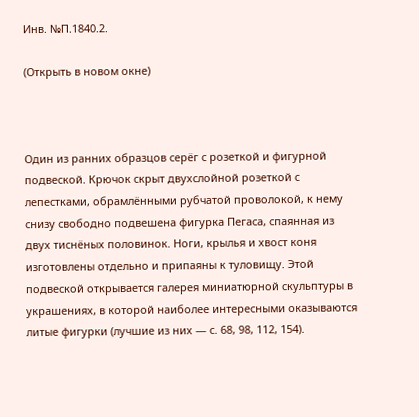Инв. №П.1840.2.

(Открыть в новом окне)



Один из ранних образцов серёг с розеткой и фигурной подвеской. Крючок скрыт двухслойной розеткой с лепестками, обрамлёнными рубчатой проволокой, к нему снизу свободно подвешена фигурка Пегаса, спаянная из двух тиснёных половинок. Ноги, крылья и хвост коня изготовлены отдельно и припаяны к туловищу. Этой подвеской открывается галерея миниатюрной скульптуры в украшениях, в которой наиболее интересными оказываются литые фигурки (лучшие из них — с. 68, 98, 112, 154).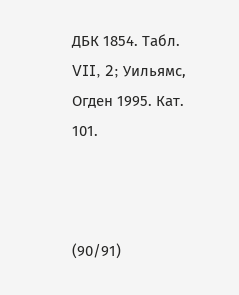ДБК 1854. Табл. VII, 2; Уильямс, Огден 1995. Кат. 101.



(90/91)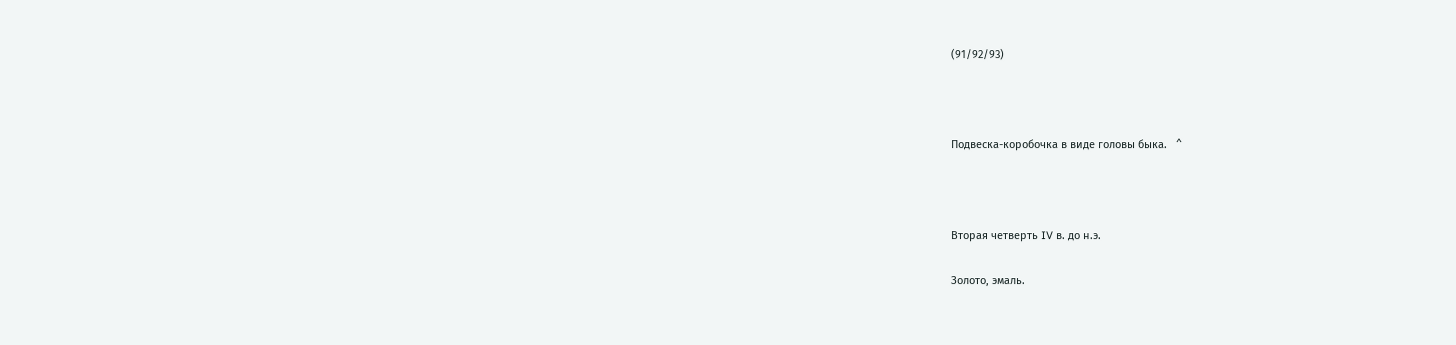(91/92/93)



Подвеска-коробочка в виде головы быка.   ^



Вторая четверть IV в. до н.э.

Золото, эмаль.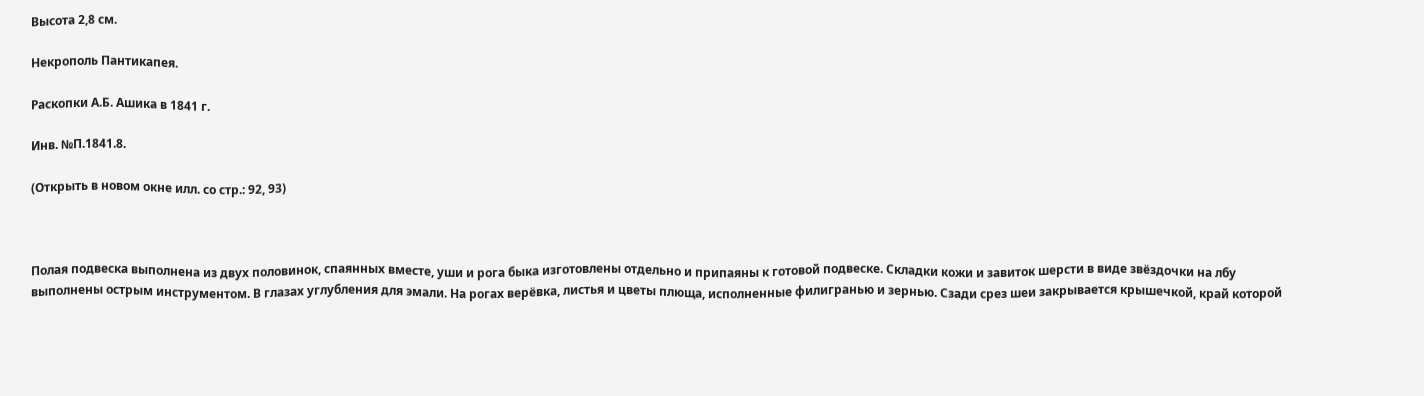Высота 2,8 см.

Некрополь Пантикапея.

Раскопки А.Б. Ашика в 1841 г.

Инв. №П.1841.8.

(Открыть в новом окне илл. со стр.: 92, 93)



Полая подвеска выполнена из двух половинок, спаянных вместе, уши и рога быка изготовлены отдельно и припаяны к готовой подвеске. Складки кожи и завиток шерсти в виде звёздочки на лбу выполнены острым инструментом. В глазах углубления для эмали. На рогах верёвка, листья и цветы плюща, исполненные филигранью и зернью. Сзади срез шеи закрывается крышечкой, край которой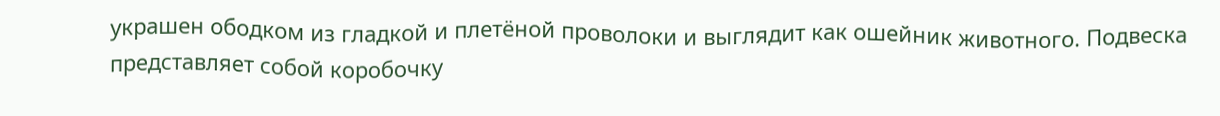украшен ободком из гладкой и плетёной проволоки и выглядит как ошейник животного. Подвеска представляет собой коробочку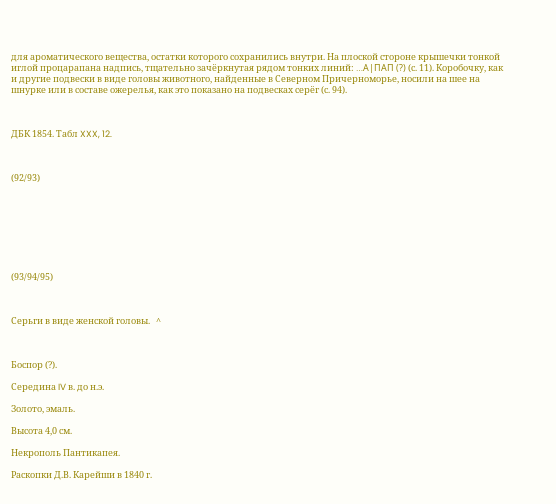для ароматического вещества, остатки которого сохранились внутри. На плоской стороне крышечки тонкой иглой процарапана надпись, тщательно зачёркнутая рядом тонких линий: …Α|ΠΑΠ (?) (с. 11). Коробочку, как и другие подвески в виде головы животного, найденные в Северном Причерноморье, носили на шее на шнурке или в составе ожерелья, как это показано на подвесках серёг (с. 94).



ДБК 1854. Табл XXX, 12.



(92/93)








(93/94/95)



Серьги в виде женской головы.   ^



Боспор (?).

Середина IV в. до н.э.

Золото, эмаль.

Высота 4,0 см.

Некрополь Пантикапея.

Раскопки Д.В. Карейши в 1840 г.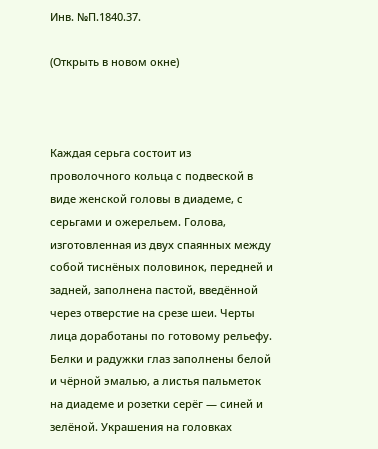Инв. №П.1840.37.

(Открыть в новом окне)



Каждая серьга состоит из проволочного кольца с подвеской в виде женской головы в диадеме, с серьгами и ожерельем. Голова, изготовленная из двух спаянных между собой тиснёных половинок, передней и задней, заполнена пастой, введённой через отверстие на срезе шеи. Черты лица доработаны по готовому рельефу. Белки и радужки глаз заполнены белой и чёрной эмалью, а листья пальметок на диадеме и розетки серёг — синей и зелёной. Украшения на головках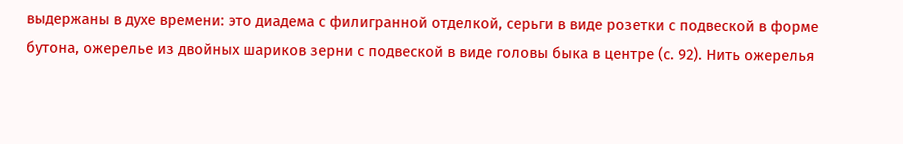выдержаны в духе времени: это диадема с филигранной отделкой, серьги в виде розетки с подвеской в форме бутона, ожерелье из двойных шариков зерни с подвеской в виде головы быка в центре (с. 92). Нить ожерелья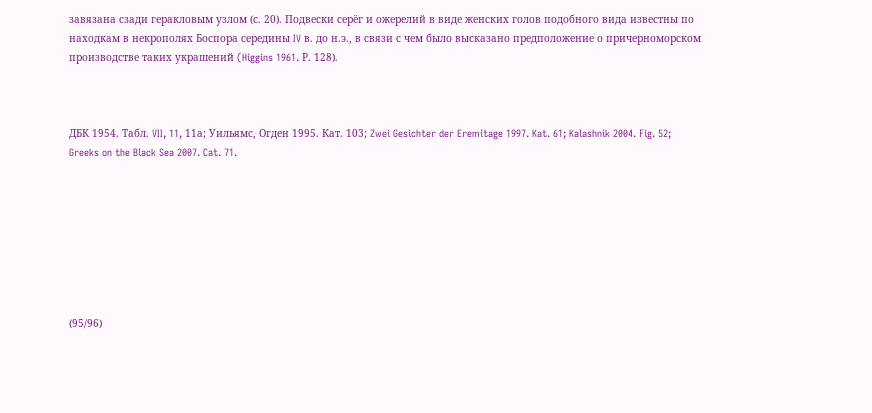завязана сзади геракловым узлом (с. 20). Подвески серёг и ожерелий в виде женских голов подобного вида известны по находкам в некрополях Боспора середины IV в. до н.э., в связи с чем было высказано предположение о причерноморском производстве таких украшений (Higgins 1961. Р. 128).



ДБК 1954. Табл. VII, 11, 11а; Уильямс, Огден 1995. Кат. 103; Zwei Gesichter der Eremitage 1997. Kat. 61; Kalashnik 2004. Fig. 52; Greeks on the Black Sea 2007. Cat. 71.








(95/96)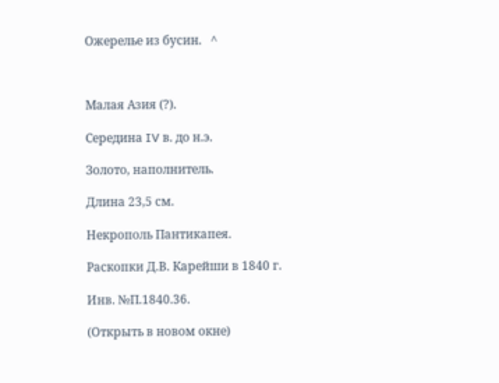Ожерелье из бусин.   ^



Малая Азия (?).

Середина IV в. до н.э.

Золото, наполнитель.

Длина 23,5 см.

Некрополь Пантикапея.

Раскопки Д.В. Карейши в 1840 г.

Инв. №П.1840.36.

(Открыть в новом окне)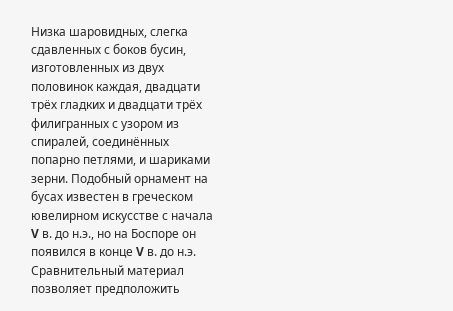Низка шаровидных, слегка сдавленных с боков бусин, изготовленных из двух половинок каждая, двадцати трёх гладких и двадцати трёх филигранных с узором из спиралей, соединённых попарно петлями, и шариками зерни. Подобный орнамент на бусах известен в греческом ювелирном искусстве с начала V в. до н.э., но на Боспоре он появился в конце V в. до н.э. Сравнительный материал позволяет предположить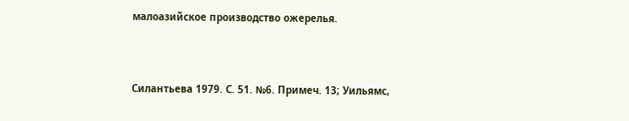малоазийское производство ожерелья.



Силантьева 1979. С. 51. №6. Примеч. 13; Уильямс,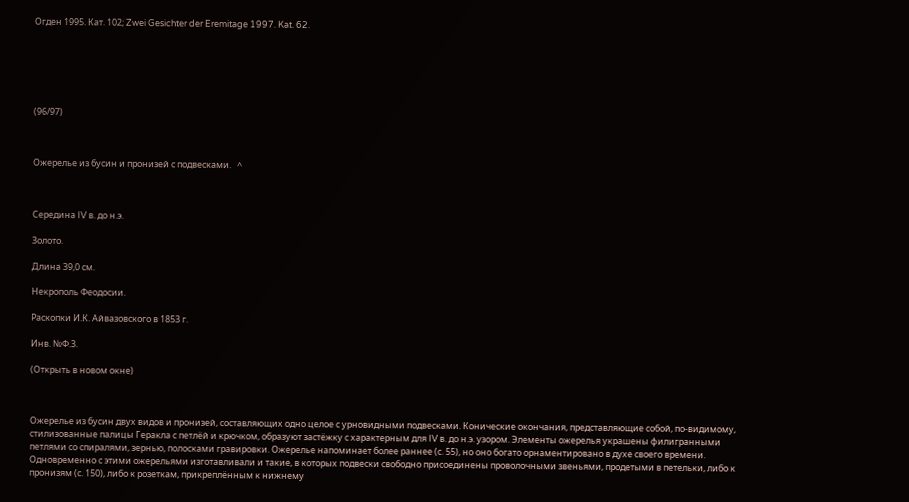Огден 1995. Кат. 102; Zwei Gesichter der Eremitage 1997. Kat. 62.






(96/97)



Ожерелье из бусин и пронизей с подвесками.   ^



Середина IV в. до н.э.

Золото.

Длина 39,0 см.

Некрополь Феодосии.

Раскопки И.К. Айвазовского в 1853 г.

Инв. №Ф.3.

(Открыть в новом окне)



Ожерелье из бусин двух видов и пронизей, составляющих одно целое с урновидными подвесками. Конические окончания, представляющие собой, по-видимому, стилизованные палицы Геракла с петлёй и крючком, образуют застёжку с характерным для IV в. до н.э. узором. Элементы ожерелья украшены филигранными петлями со спиралями, зернью, полосками гравировки. Ожерелье напоминает более раннее (с. 55), но оно богато орнаментировано в духе своего времени. Одновременно с этими ожерельями изготавливали и такие, в которых подвески свободно присоединены проволочными звеньями, продетыми в петельки, либо к пронизям (с. 150), либо к розеткам, прикреплённым к нижнему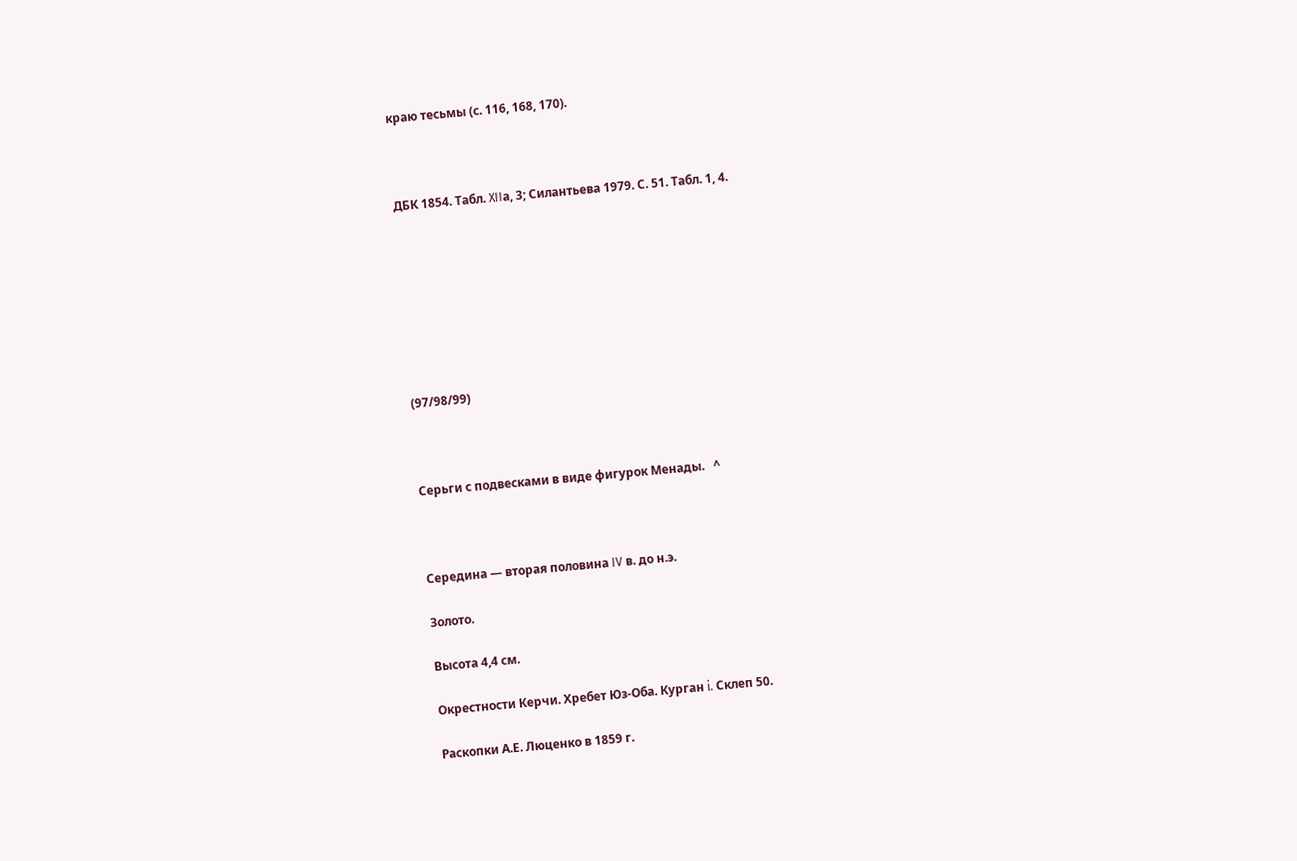краю тесьмы (с. 116, 168, 170).



ДБК 1854. Табл. XIIа, 3; Силантьева 1979. С. 51. Табл. 1, 4.








(97/98/99)



Серьги с подвесками в виде фигурок Менады.   ^



Середина — вторая половина IV в. до н.э.

Золото.

Высота 4,4 см.

Окрестности Керчи. Хребет Юз-Оба. Курган i. Склеп 50.

Раскопки А.Е. Люценко в 1859 г.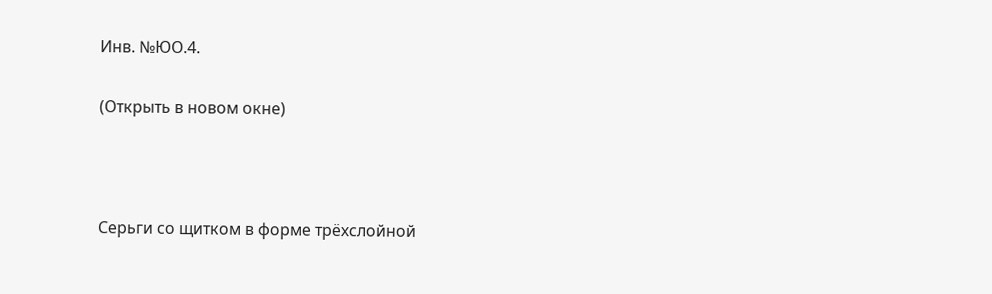Инв. №ЮО.4.

(Открыть в новом окне)



Серьги со щитком в форме трёхслойной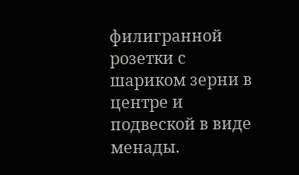филигранной розетки с шариком зерни в центре и подвеской в виде менады.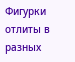Фигурки отлиты в разных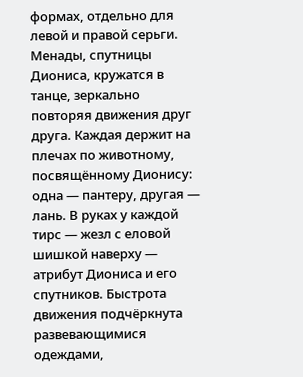формах, отдельно для левой и правой серьги. Менады, спутницы Диониса, кружатся в танце, зеркально повторяя движения друг друга. Каждая держит на плечах по животному, посвящённому Дионису: одна — пантеру, другая — лань. В руках у каждой тирс — жезл с еловой шишкой наверху — атрибут Диониса и его спутников. Быстрота движения подчёркнута развевающимися одеждами,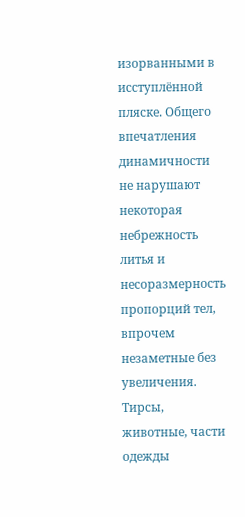изорванными в исступлённой пляске. Общего впечатления динамичности не нарушают некоторая небрежность литья и несоразмерность пропорций тел, впрочем незаметные без увеличения. Тирсы, животные, части одежды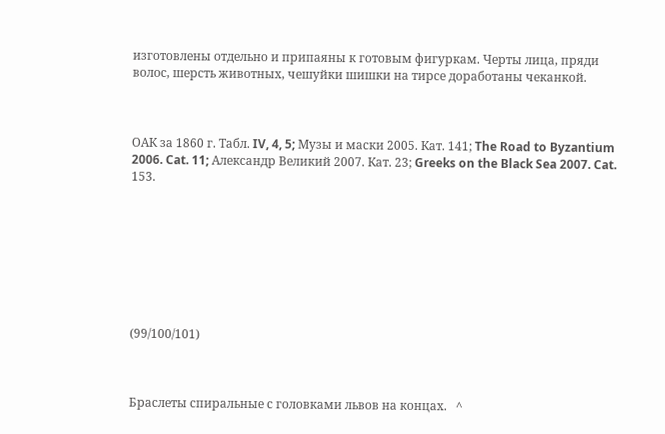изготовлены отдельно и припаяны к готовым фигуркам. Черты лица, пряди волос, шерсть животных, чешуйки шишки на тирсе доработаны чеканкой.



ОАК за 1860 г. Табл. IV, 4, 5; Музы и маски 2005. Кат. 141; The Road to Byzantium 2006. Cat. 11; Александр Великий 2007. Кат. 23; Greeks on the Black Sea 2007. Cat. 153.








(99/100/101)



Браслеты спиральные с головками львов на концах.   ^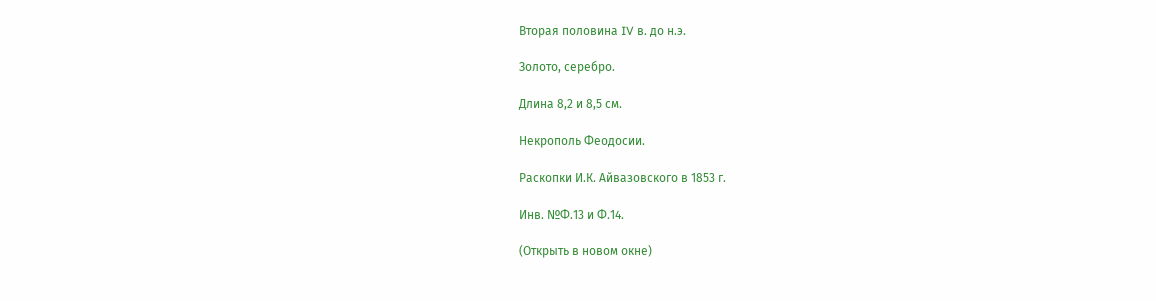Вторая половина IV в. до н.э.

Золото, серебро.

Длина 8,2 и 8,5 см.

Некрополь Феодосии.

Раскопки И.К. Айвазовского в 1853 г.

Инв. №Ф.13 и Ф.14.

(Открыть в новом окне)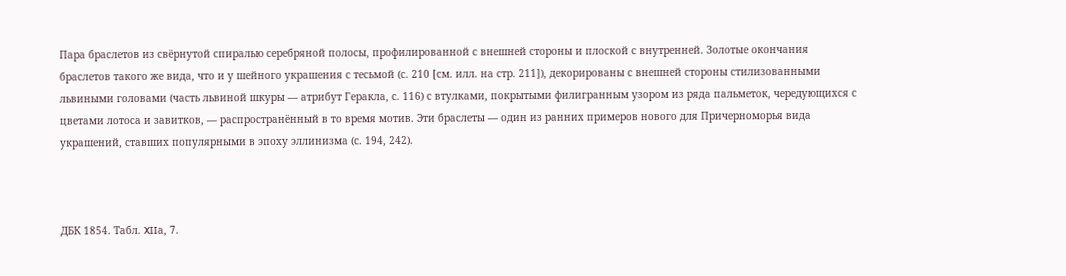Пара браслетов из свёрнутой спиралью серебряной полосы, профилированной с внешней стороны и плоской с внутренней. Золотые окончания браслетов такого же вида, что и у шейного украшения с тесьмой (с. 210 [см. илл. на стр. 211]), декорированы с внешней стороны стилизованными львиными головами (часть львиной шкуры — атрибут Геракла, с. 116) с втулками, покрытыми филигранным узором из ряда пальметок, чередующихся с цветами лотоса и завитков, — распространённый в то время мотив. Эти браслеты — один из ранних примеров нового для Причерноморья вида украшений, ставших популярными в эпоху эллинизма (с. 194, 242).



ДБК 1854. Табл. XIIа, 7.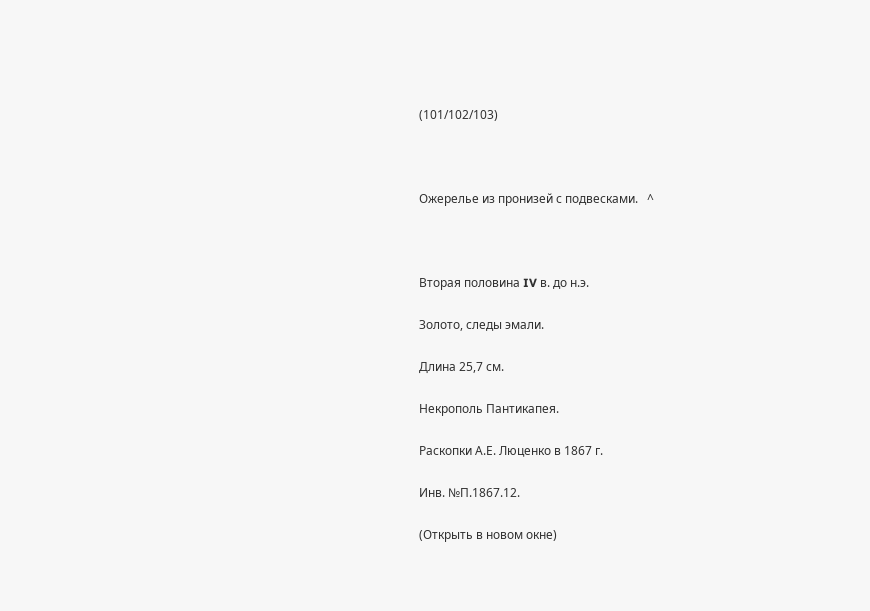(101/102/103)



Ожерелье из пронизей с подвесками.   ^



Вторая половина IV в. до н.э.

Золото, следы эмали.

Длина 25,7 см.

Некрополь Пантикапея.

Раскопки А.Е. Люценко в 1867 г.

Инв. №П.1867.12.

(Открыть в новом окне)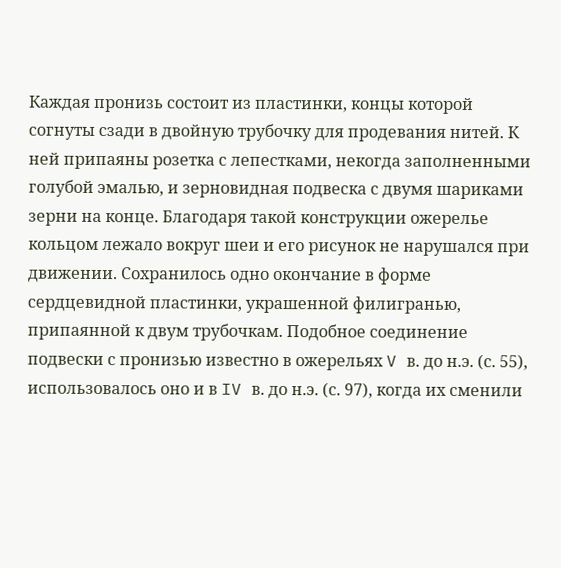Каждая пронизь состоит из пластинки, концы которой согнуты сзади в двойную трубочку для продевания нитей. К ней припаяны розетка с лепестками, некогда заполненными голубой эмалью, и зерновидная подвеска с двумя шариками зерни на конце. Благодаря такой конструкции ожерелье кольцом лежало вокруг шеи и его рисунок не нарушался при движении. Сохранилось одно окончание в форме сердцевидной пластинки, украшенной филигранью, припаянной к двум трубочкам. Подобное соединение подвески с пронизью известно в ожерельях V в. до н.э. (с. 55), использовалось оно и в IV в. до н.э. (с. 97), когда их сменили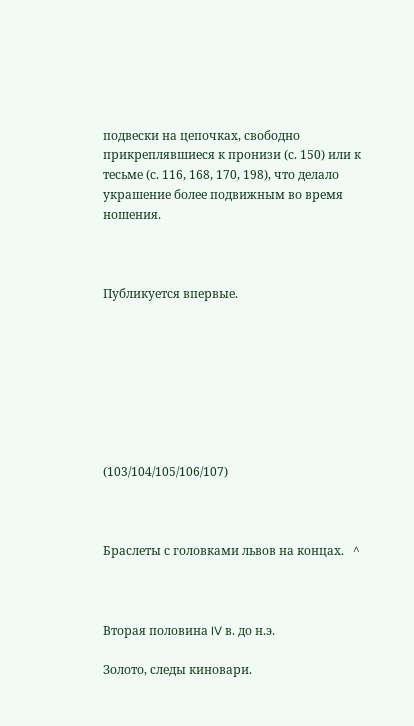подвески на цепочках, свободно прикреплявшиеся к пронизи (с. 150) или к тесьме (с. 116, 168, 170, 198), что делало украшение более подвижным во время ношения.



Публикуется впервые.








(103/104/105/106/107)



Браслеты с головками львов на концах.   ^



Вторая половина IV в. до н.э.

Золото, следы киновари.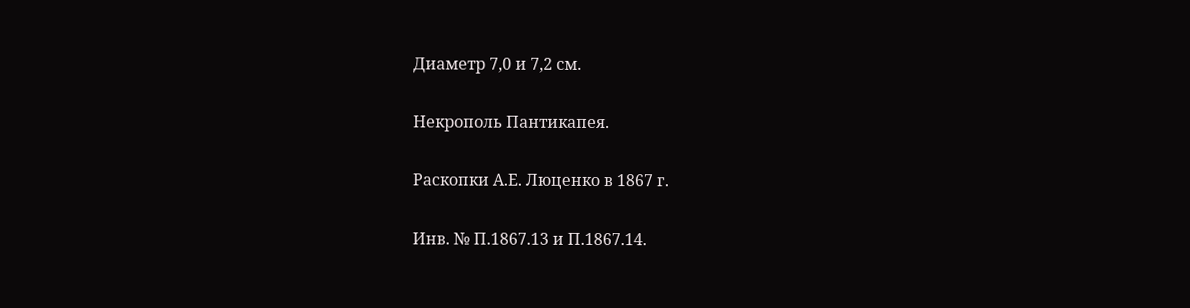Диаметр 7,0 и 7,2 см.

Некрополь Пантикапея.

Раскопки А.Е. Люценко в 1867 г.

Инв. № П.1867.13 и П.1867.14.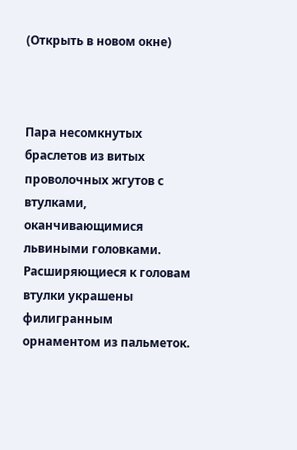(Открыть в новом окне)



Пара несомкнутых браслетов из витых проволочных жгутов с втулками, оканчивающимися львиными головками. Расширяющиеся к головам втулки украшены филигранным орнаментом из пальметок.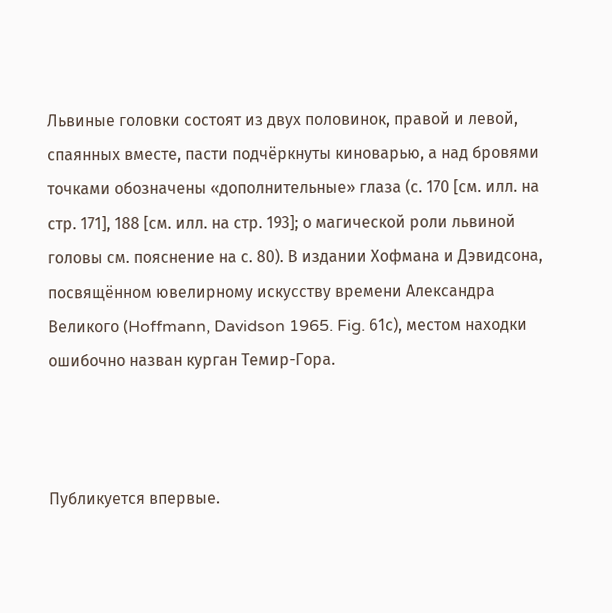Львиные головки состоят из двух половинок, правой и левой, спаянных вместе, пасти подчёркнуты киноварью, а над бровями точками обозначены «дополнительные» глаза (с. 170 [см. илл. на стр. 171], 188 [см. илл. на стр. 193]; о магической роли львиной головы см. пояснение на с. 80). В издании Хофмана и Дэвидсона, посвящённом ювелирному искусству времени Александра Великого (Hoffmann, Davidson 1965. Fig. 61с), местом находки ошибочно назван курган Темир-Гора.



Публикуется впервые.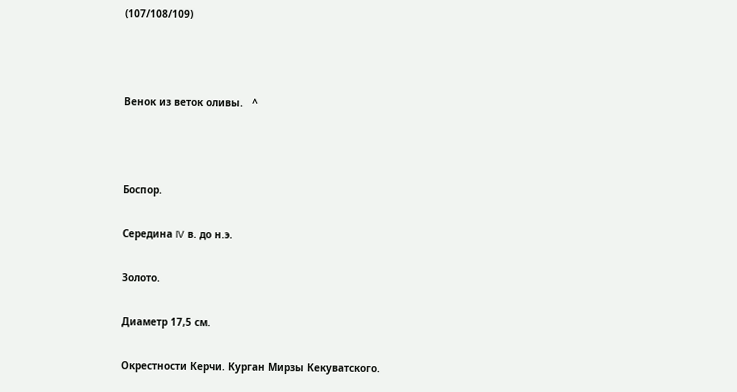(107/108/109)



Венок из веток оливы.   ^



Боспор.

Середина IV в. до н.э.

Золото.

Диаметр 17,5 см.

Окрестности Керчи. Курган Мирзы Кекуватского.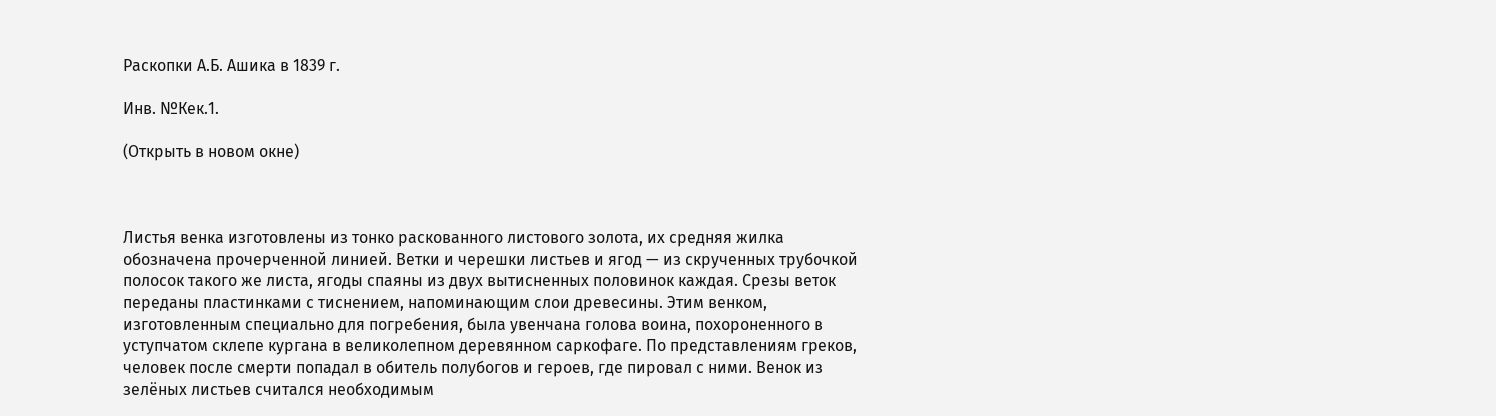Раскопки А.Б. Ашика в 1839 г.

Инв. №Кек.1.

(Открыть в новом окне)



Листья венка изготовлены из тонко раскованного листового золота, их средняя жилка обозначена прочерченной линией. Ветки и черешки листьев и ягод — из скрученных трубочкой полосок такого же листа, ягоды спаяны из двух вытисненных половинок каждая. Срезы веток переданы пластинками с тиснением, напоминающим слои древесины. Этим венком, изготовленным специально для погребения, была увенчана голова воина, похороненного в уступчатом склепе кургана в великолепном деревянном саркофаге. По представлениям греков, человек после смерти попадал в обитель полубогов и героев, где пировал с ними. Венок из зелёных листьев считался необходимым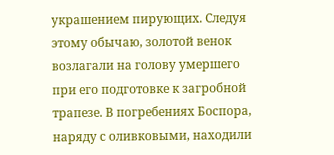украшением пирующих. Следуя этому обычаю, золотой венок возлагали на голову умершего при его подготовке к загробной трапезе. В погребениях Боспора, наряду с оливковыми, находили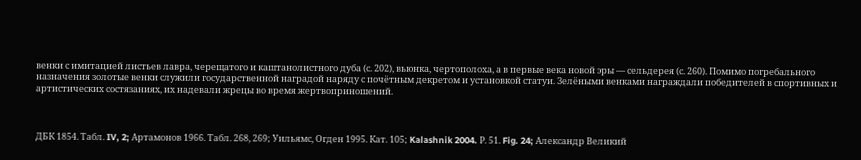венки с имитацией листьев лавра, черещатого и каштанолистного дуба (с. 202), вьюнка, чертополоха, а в первые века новой эры — сельдерея (с. 260). Помимо погребального назначения золотые венки служили государственной наградой наряду с почётным декретом и установкой статуи. Зелёными венками награждали победителей в спортивных и артистических состязаниях, их надевали жрецы во время жертвоприношений.



ДБК 1854. Табл. IV, 2; Артамонов 1966. Табл. 268, 269; Уильямс, Огден 1995. Кат. 105; Kalashnik 2004. Р. 51. Fig. 24; Александр Великий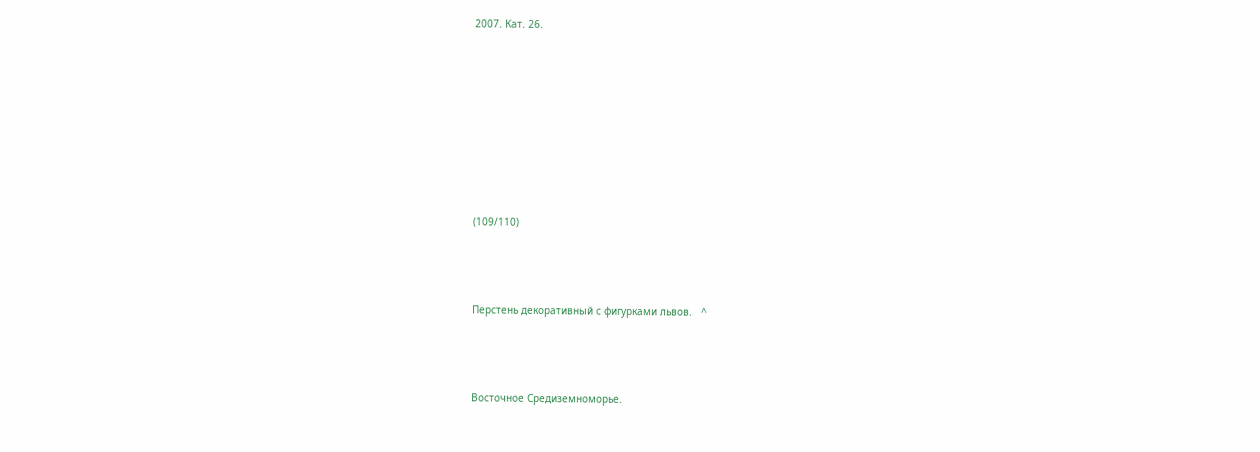2007. Кат. 26.








(109/110)



Перстень декоративный с фигурками львов.   ^



Восточное Средиземноморье.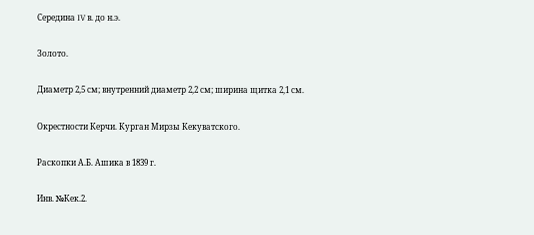Середина IV в. до н.э.

Золото.

Диаметр 2,5 см; внутренний диаметр 2,2 см; ширина щитка 2,1 см.

Окрестности Керчи. Курган Мирзы Кекуватского.

Раскопки А.Б. Ашика в 1839 г.

Инв. №Кек.2.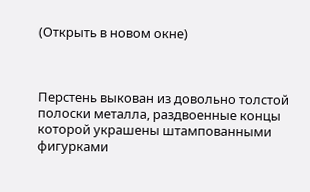(Открыть в новом окне)



Перстень выкован из довольно толстой полоски металла, раздвоенные концы которой украшены штампованными фигурками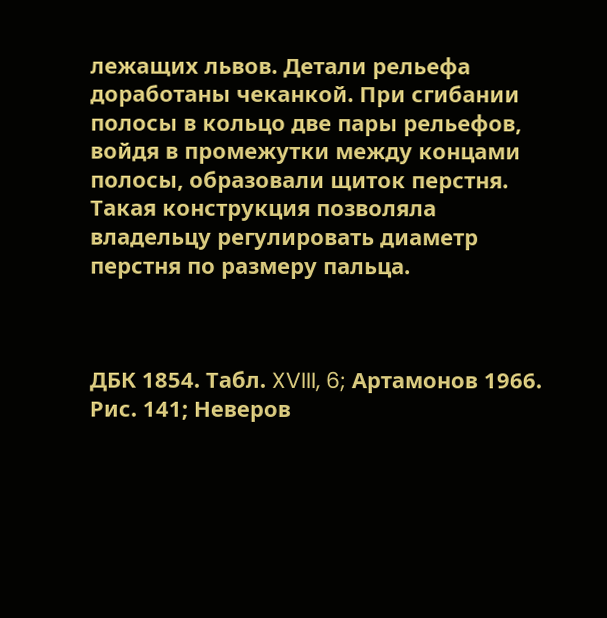лежащих львов. Детали рельефа доработаны чеканкой. При сгибании полосы в кольцо две пары рельефов, войдя в промежутки между концами полосы, образовали щиток перстня. Такая конструкция позволяла владельцу регулировать диаметр перстня по размеру пальца.



ДБК 1854. Табл. XVIII, 6; Артамонов 1966. Рис. 141; Неверов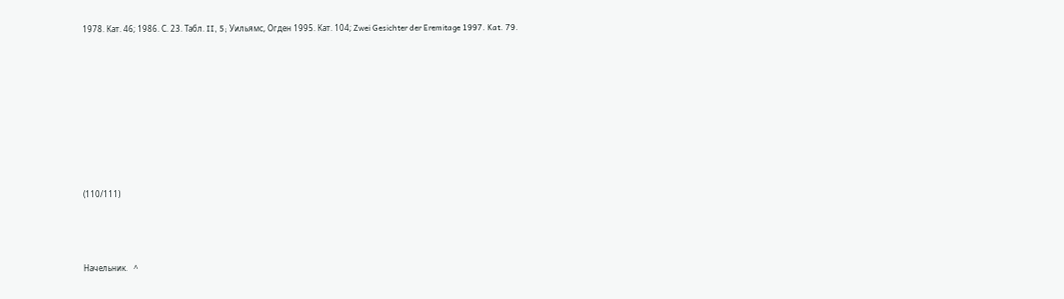1978. Кат. 46; 1986. С. 23. Табл. II, 5; Уильямс, Огден 1995. Кат. 104; Zwei Gesichter der Eremitage 1997. Kat. 79.








(110/111)



Начельник.   ^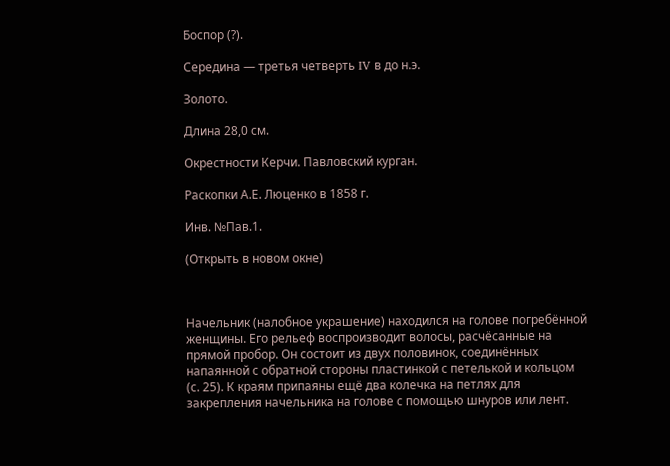Боспор (?).

Середина — третья четверть IV в до н.э.

Золото.

Длина 28,0 см.

Окрестности Керчи. Павловский курган.

Раскопки А.Е. Люценко в 1858 г.

Инв. №Пав.1.

(Открыть в новом окне)



Начельник (налобное украшение) находился на голове погребённой женщины. Его рельеф воспроизводит волосы, расчёсанные на прямой пробор. Он состоит из двух половинок, соединённых напаянной с обратной стороны пластинкой с петелькой и кольцом (с. 25). К краям припаяны ещё два колечка на петлях для закрепления начельника на голове с помощью шнуров или лент.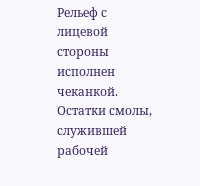Рельеф с лицевой стороны исполнен чеканкой. Остатки смолы, служившей рабочей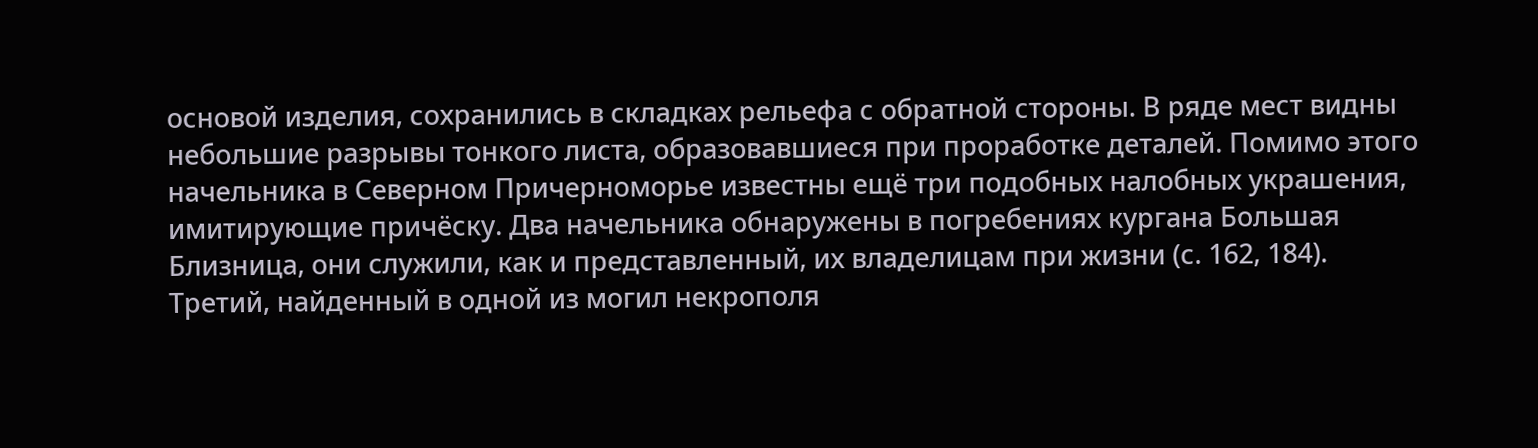основой изделия, сохранились в складках рельефа с обратной стороны. В ряде мест видны небольшие разрывы тонкого листа, образовавшиеся при проработке деталей. Помимо этого начельника в Северном Причерноморье известны ещё три подобных налобных украшения, имитирующие причёску. Два начельника обнаружены в погребениях кургана Большая Близница, они служили, как и представленный, их владелицам при жизни (с. 162, 184). Третий, найденный в одной из могил некрополя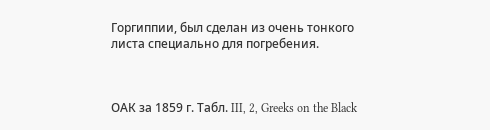Горгиппии, был сделан из очень тонкого листа специально для погребения.



ОАК за 1859 г. Табл. III, 2, Greeks on the Black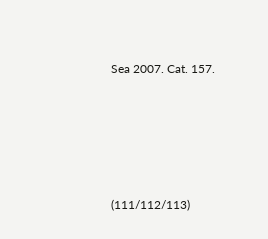Sea 2007. Cat. 157.








(111/112/113)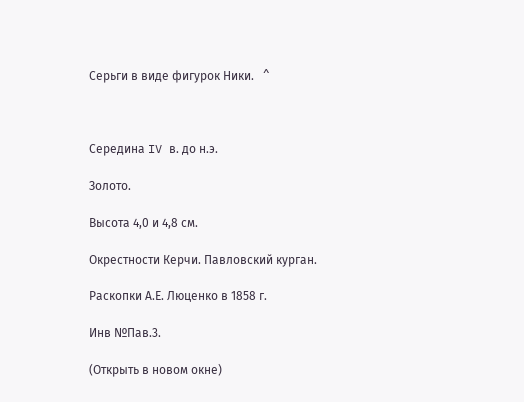Серьги в виде фигурок Ники.   ^



Середина IV в. до н.э.

Золото.

Высота 4,0 и 4,8 см.

Окрестности Керчи. Павловский курган.

Раскопки А.Е. Люценко в 1858 г.

Инв №Пав.3.

(Открыть в новом окне)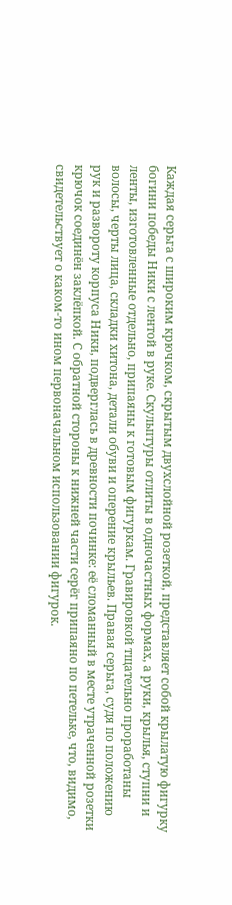Каждая серьга с широким крючком, скрытым двухслойной розеткой, представляет собой крылатую фигурку богини победы Ники с лентой в руке. Скульптуры отлиты в одночастных формах, а руки, крылья, ступни и ленты, изготовленные отдельно, припаяны к готовым фигуркам. Гравировкой тщательно проработаны волосы, черты лица, складки хитона, детали обуви и оперение крыльев. Правая серьга, судя по положению рук и развороту корпуса Ники, подверглась в древности починке: её сломанный в месте утраченной розетки крючок соединён заклёпкой. С обратной стороны к нижней части серёг припаяно по петельке, что, видимо, свидетельствует о каком-то ином первоначальном использовании фигурок.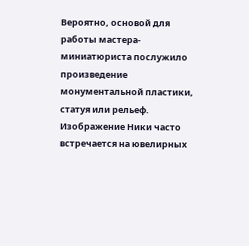Вероятно, основой для работы мастера-миниатюриста послужило произведение монументальной пластики, статуя или рельеф. Изображение Ники часто встречается на ювелирных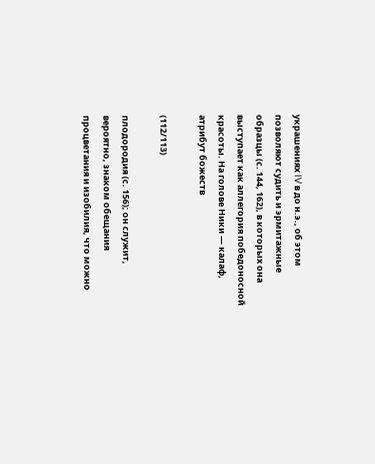украшениях IV в до н.э., об этом позволяют судить и эрмитажные образцы (с. 144, 162), в которых она выступает как аллегория победоносной красоты. На голове Ники — калаф, атрибут божеств

(112/113)

плодородия (с. 156); он служит, вероятно, знаком обещания процветания и изобилия, что можно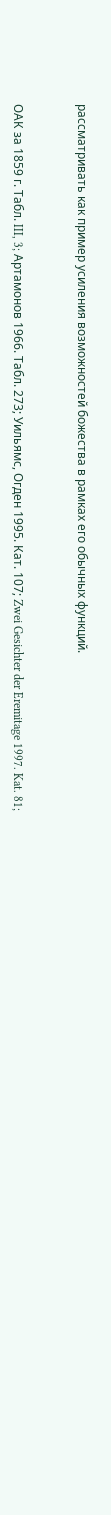рассматривать как пример усиления возможностей божества в рамках его обычных функций.



ОАК за 1859 г. Табл. III, 3; Артамонов 1966. Табл. 273; Уильямс, Огден 1995. Кат. 107; Zwei Gesichter der Eremitage 1997. Kat. 81;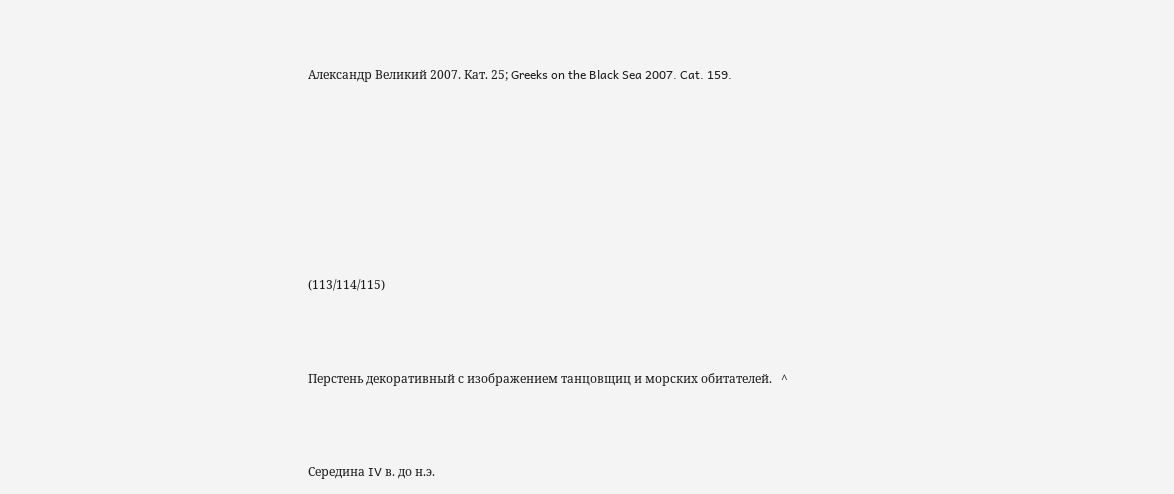Александр Великий 2007. Кат. 25; Greeks on the Black Sea 2007. Cat. 159.








(113/114/115)



Перстень декоративный с изображением танцовщиц и морских обитателей.   ^



Середина IV в. до н.э.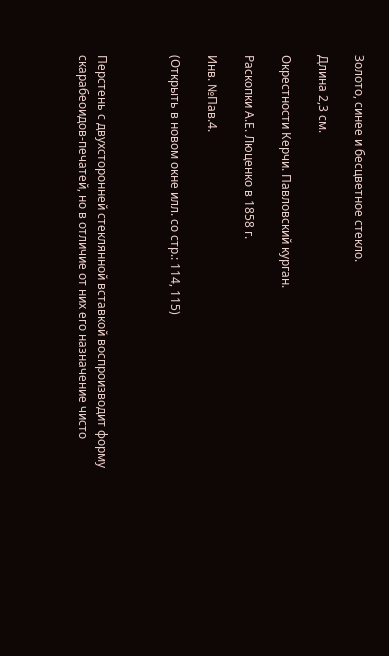Золото, синее и бесцветное стекло.

Длина 2,3 см.

Окрестности Керчи. Павловский курган.

Раскопки А.Е. Люценко в 1858 г.

Инв. №Пав.4.

(Открыть в новом окне илл. со стр.: 114, 115)



Перстень с двухсторонней стеклянной вставкой воспроизводит форму скарабеоидов-печатей, но в отличие от них его назначение чисто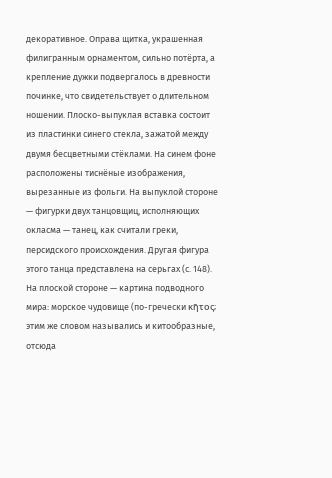декоративное. Оправа щитка, украшенная филигранным орнаментом, сильно потёрта, а крепление дужки подвергалось в древности починке, что свидетельствует о длительном ношении. Плоско-выпуклая вставка состоит из пластинки синего стекла, зажатой между двумя бесцветными стёклами. На синем фоне расположены тиснёные изображения, вырезанные из фольги. На выпуклой стороне — фигурки двух танцовщиц, исполняющих окласма — танец, как считали греки, персидского происхождения. Другая фигура этого танца представлена на серьгах (с. 148). На плоской стороне — картина подводного мира: морское чудовище (по-гречески κῆτος; этим же словом назывались и китообразные, отсюда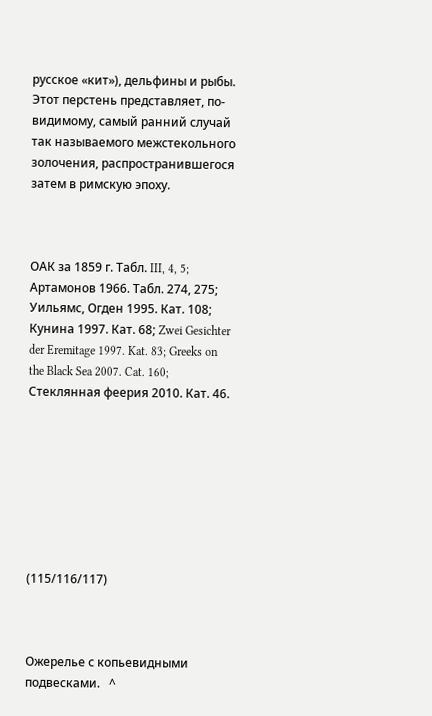русское «кит»), дельфины и рыбы. Этот перстень представляет, по-видимому, самый ранний случай так называемого межстекольного золочения, распространившегося затем в римскую эпоху.



ОАК за 1859 г. Табл. III, 4, 5; Артамонов 1966. Табл. 274, 275; Уильямс, Огден 1995. Кат. 108; Кунина 1997. Кат. 68; Zwei Gesichter der Eremitage 1997. Kat. 83; Greeks on the Black Sea 2007. Cat. 160; Стеклянная феерия 2010. Кат. 46.








(115/116/117)



Ожерелье с копьевидными подвесками.   ^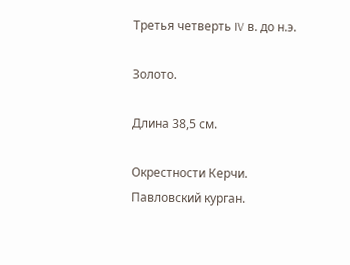Третья четверть IV в. до н.э.

Золото.

Длина 38,5 см.

Окрестности Керчи. Павловский курган.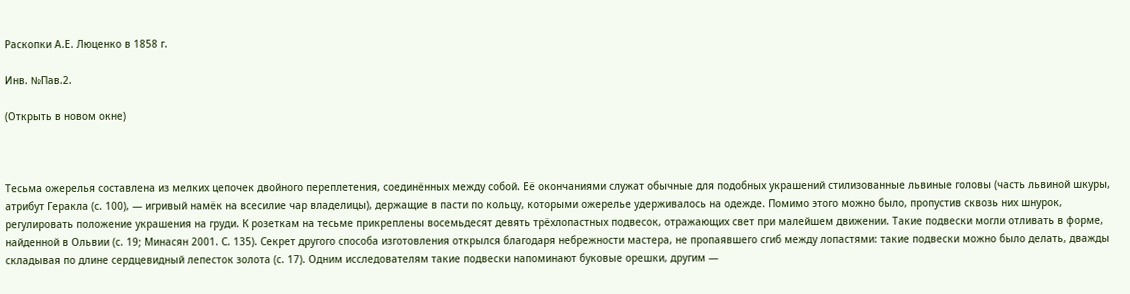Раскопки А.Е. Люценко в 1858 г.

Инв. №Пав.2.

(Открыть в новом окне)



Тесьма ожерелья составлена из мелких цепочек двойного переплетения, соединённых между собой. Её окончаниями служат обычные для подобных украшений стилизованные львиные головы (часть львиной шкуры, атрибут Геракла (с. 100), — игривый намёк на всесилие чар владелицы), держащие в пасти по кольцу, которыми ожерелье удерживалось на одежде. Помимо этого можно было, пропустив сквозь них шнурок, регулировать положение украшения на груди. К розеткам на тесьме прикреплены восемьдесят девять трёхлопастных подвесок, отражающих свет при малейшем движении. Такие подвески могли отливать в форме, найденной в Ольвии (с. 19; Минасян 2001. С. 135). Секрет другого способа изготовления открылся благодаря небрежности мастера, не пропаявшего сгиб между лопастями: такие подвески можно было делать, дважды складывая по длине сердцевидный лепесток золота (с. 17). Одним исследователям такие подвески напоминают буковые орешки, другим —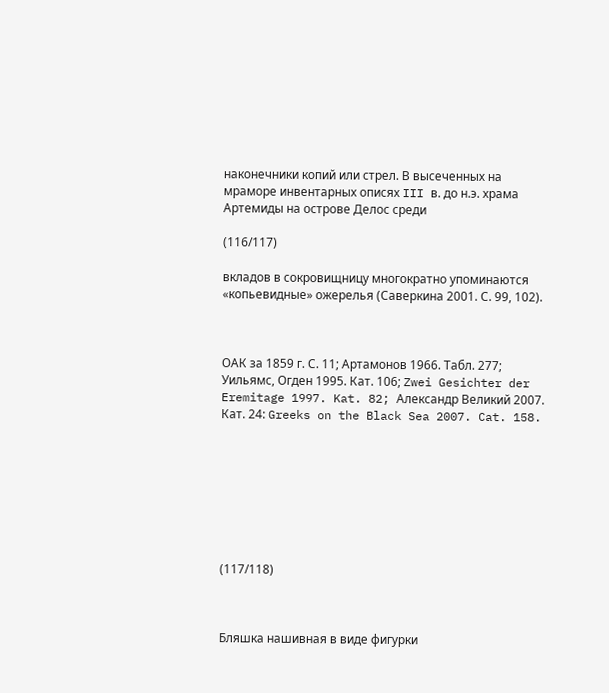наконечники копий или стрел. В высеченных на мраморе инвентарных описях III в. до н.э. храма Артемиды на острове Делос среди

(116/117)

вкладов в сокровищницу многократно упоминаются «копьевидные» ожерелья (Саверкина 2001. С. 99, 102).



ОАК за 1859 г. С. 11; Артамонов 1966. Табл. 277; Уильямс, Огден 1995. Кат. 106; Zwei Gesichter der Eremitage 1997. Kat. 82; Александр Великий 2007. Кат. 24: Greeks on the Black Sea 2007. Cat. 158.








(117/118)



Бляшка нашивная в виде фигурки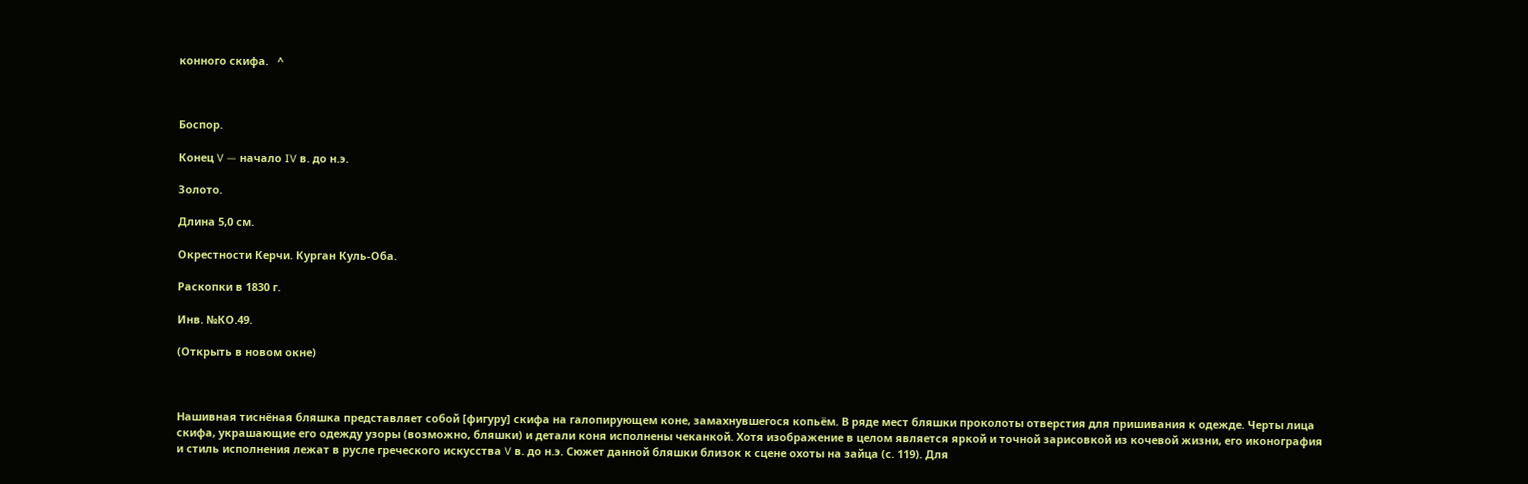конного скифа.   ^



Боспор.

Конец V — начало IV в. до н.э.

Золото.

Длина 5,0 см.

Окрестности Керчи. Курган Куль-Оба.

Раскопки в 1830 г.

Инв. №КО.49.

(Открыть в новом окне)



Нашивная тиснёная бляшка представляет собой [фигуру] скифа на галопирующем коне, замахнувшегося копьём. В ряде мест бляшки проколоты отверстия для пришивания к одежде. Черты лица скифа, украшающие его одежду узоры (возможно, бляшки) и детали коня исполнены чеканкой. Хотя изображение в целом является яркой и точной зарисовкой из кочевой жизни, его иконография и стиль исполнения лежат в русле греческого искусства V в. до н.э. Сюжет данной бляшки близок к сцене охоты на зайца (с. 119). Для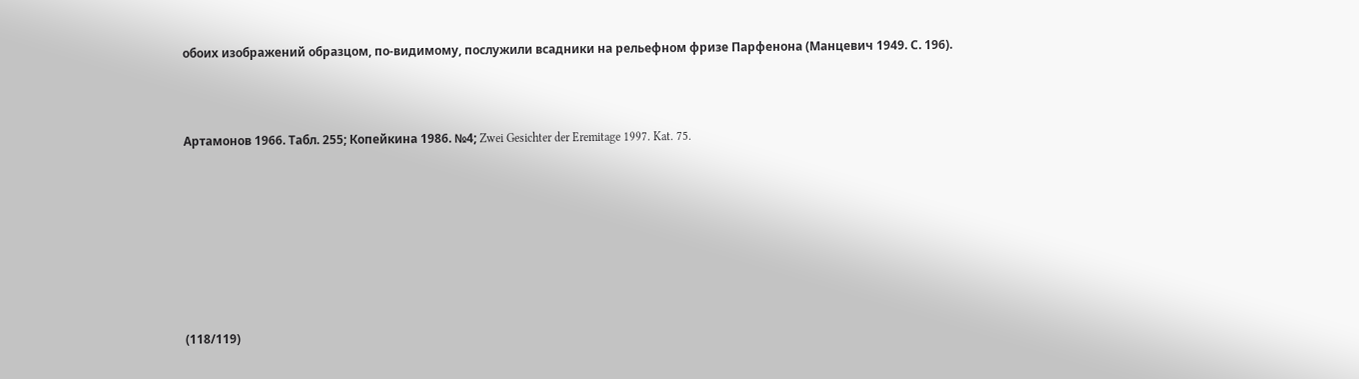обоих изображений образцом, по-видимому, послужили всадники на рельефном фризе Парфенона (Манцевич 1949. С. 196).



Артамонов 1966. Табл. 255; Копейкина 1986. №4; Zwei Gesichter der Eremitage 1997. Kat. 75.








(118/119)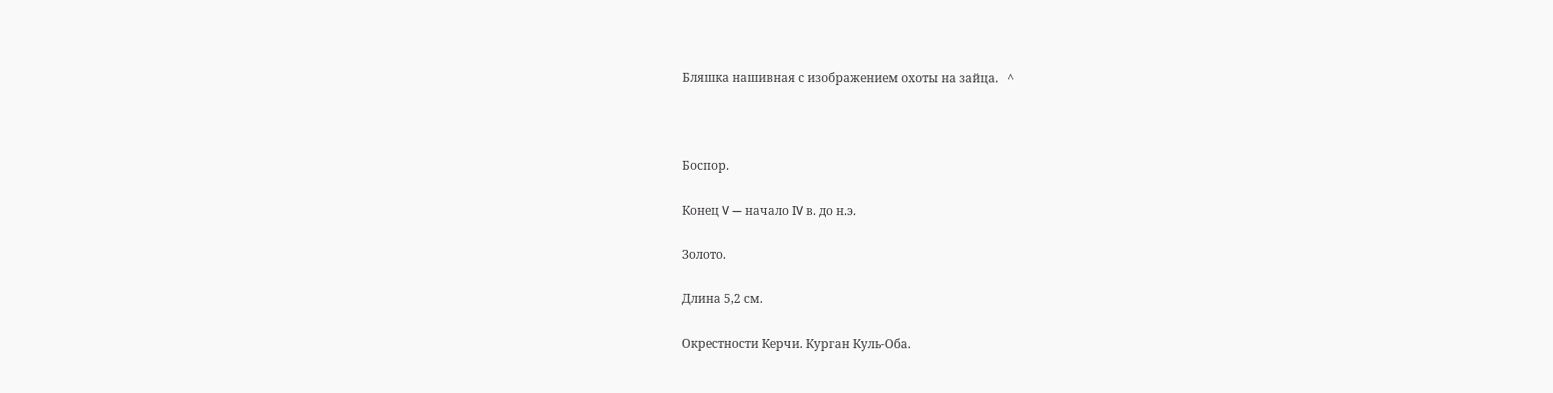Бляшка нашивная с изображением охоты на зайца.   ^



Боспор.

Конец V — начало IV в. до н.э.

Золото.

Длина 5,2 см.

Окрестности Керчи. Курган Куль-Оба.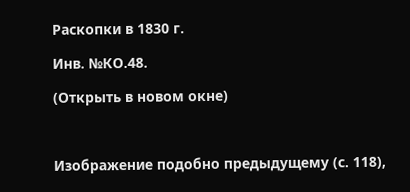Раскопки в 1830 г.

Инв. №КО.48.

(Открыть в новом окне)



Изображение подобно предыдущему (с. 118),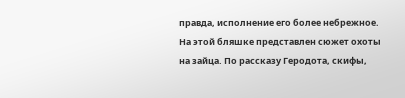правда, исполнение его более небрежное. На этой бляшке представлен сюжет охоты на зайца. По рассказу Геродота, скифы,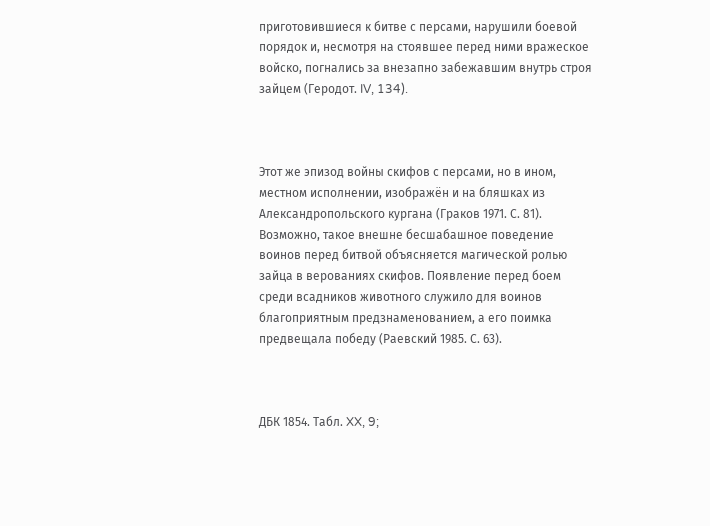приготовившиеся к битве с персами, нарушили боевой порядок и, несмотря на стоявшее перед ними вражеское войско, погнались за внезапно забежавшим внутрь строя зайцем (Геродот. IV, 134).



Этот же эпизод войны скифов с персами, но в ином, местном исполнении, изображён и на бляшках из Александропольского кургана (Граков 1971. С. 81). Возможно, такое внешне бесшабашное поведение воинов перед битвой объясняется магической ролью зайца в верованиях скифов. Появление перед боем среди всадников животного служило для воинов благоприятным предзнаменованием, а его поимка предвещала победу (Раевский 1985. С. 63).



ДБК 1854. Табл. XX, 9;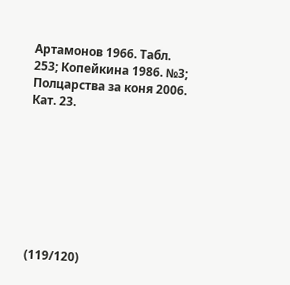Артамонов 1966. Табл. 253; Копейкина 1986. №3; Полцарства за коня 2006. Кат. 23.








(119/120)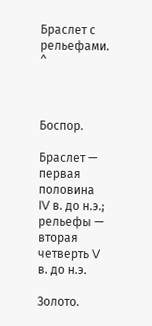Браслет с рельефами.   ^



Боспор.

Браслет — первая половина IV в. до н.э.; рельефы — вторая четверть V в. до н.э.

Золото.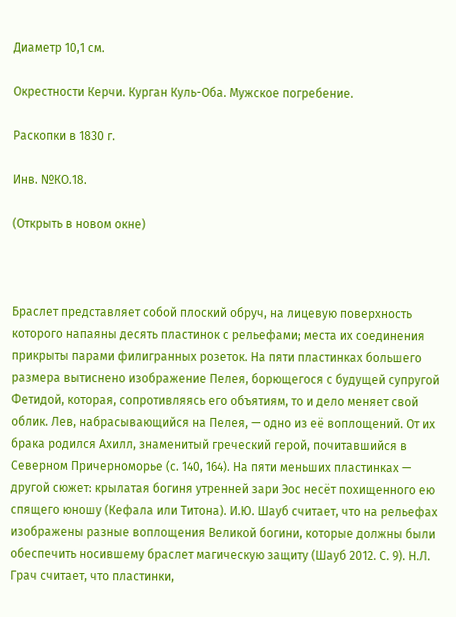Диаметр 10,1 см.

Окрестности Керчи. Курган Куль-Оба. Мужское погребение.

Раскопки в 1830 г.

Инв. №КО.18.

(Открыть в новом окне)



Браслет представляет собой плоский обруч, на лицевую поверхность которого напаяны десять пластинок с рельефами; места их соединения прикрыты парами филигранных розеток. На пяти пластинках большего размера вытиснено изображение Пелея, борющегося с будущей супругой Фетидой, которая, сопротивляясь его объятиям, то и дело меняет свой облик. Лев, набрасывающийся на Пелея, — одно из её воплощений. От их брака родился Ахилл, знаменитый греческий герой, почитавшийся в Северном Причерноморье (с. 140, 164). На пяти меньших пластинках — другой сюжет: крылатая богиня утренней зари Эос несёт похищенного ею спящего юношу (Кефала или Титона). И.Ю. Шауб считает, что на рельефах изображены разные воплощения Великой богини, которые должны были обеспечить носившему браслет магическую защиту (Шауб 2012. С. 9). Н.Л. Грач считает, что пластинки,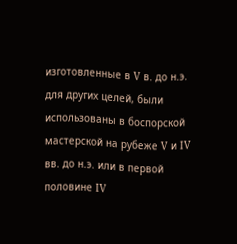изготовленные в V в. до н.э. для других целей, были использованы в боспорской мастерской на рубеже V и IV вв. до н.э. или в первой половине IV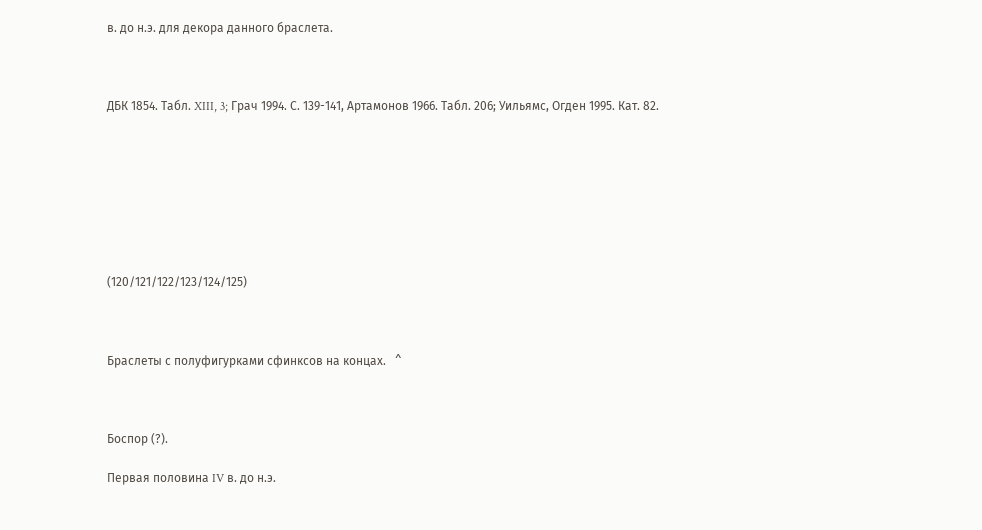в. до н.э. для декора данного браслета.



ДБК 1854. Табл. XIII, 3; Грач 1994. С. 139-141, Артамонов 1966. Табл. 206; Уильямс, Огден 1995. Кат. 82.








(120/121/122/123/124/125)



Браслеты с полуфигурками сфинксов на концах.   ^



Боспор (?).

Первая половина IV в. до н.э.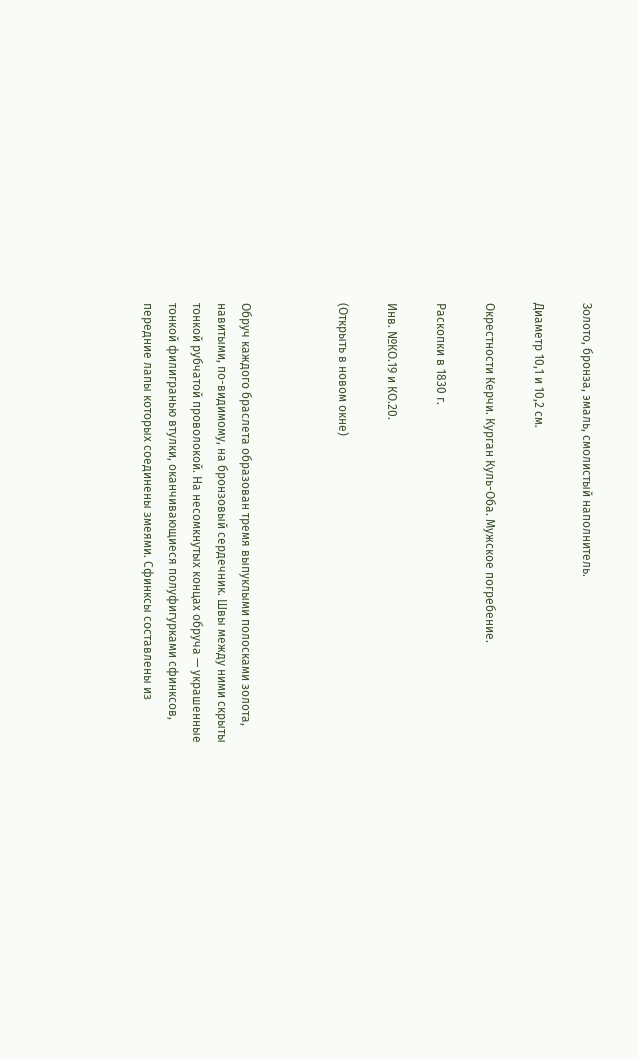Золото, бронза, эмаль, смолистый наполнитель.

Диаметр 10,1 и 10,2 см.

Окрестности Керчи. Курган Куль-Оба. Мужское погребение.

Раскопки в 1830 г.

Инв. №КО.19 и КО.20.

(Открыть в новом окне)



Обруч каждого браслета образован тремя выпуклыми полосками золота, навитыми, по-видимому, на бронзовый сердечник. Швы между ними скрыты тонкой рубчатой проволокой. На несомкнутых концах обруча — украшенные тонкой филигранью втулки, оканчивающиеся полуфигурками сфинксов, передние лапы которых соединены змеями. Сфинксы составлены из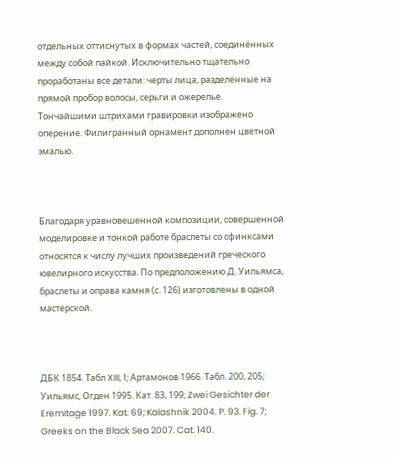отдельных оттиснутых в формах частей, соединённых между собой пайкой. Исключительно тщательно проработаны все детали: черты лица, разделённые на прямой пробор волосы, серьги и ожерелье. Тончайшими штрихами гравировки изображено оперение. Филигранный орнамент дополнен цветной эмалью.



Благодаря уравновешенной композиции, совершенной моделировке и тонкой работе браслеты со сфинксами относятся к числу лучших произведений греческого ювелирного искусства. По предположению Д. Уильямса, браслеты и оправа камня (с. 126) изготовлены в одной мастерской.



ДБК 1854. Табл XIII, 1; Артамонов 1966. Табл. 200, 205; Уильямс, Огден 1995. Кат. 83, 199; Zwei Gesichter der Eremitage 1997. Kat. 69; Kalashnik 2004. P. 93. Fig. 7; Greeks on the Black Sea 2007. Cat. 140.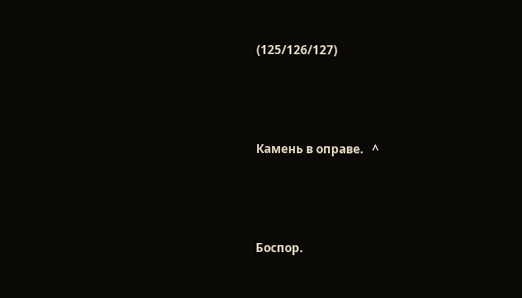(125/126/127)



Камень в оправе.   ^



Боспор.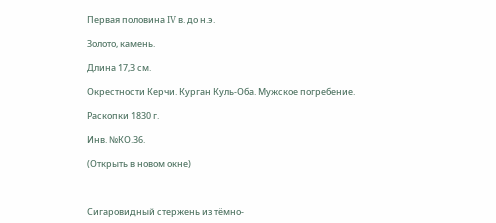Первая половина IV в. до н.э.

Золото, камень.

Длина 17,3 см.

Окрестности Керчи. Курган Куль-Оба. Мужское погребение.

Раскопки 1830 г.

Инв. №КО.36.

(Открыть в новом окне)



Сигаровидный стержень из тёмно-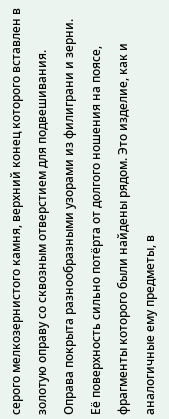серого мелкозернистого камня, верхний конец которого вставлен в золотую оправу со сквозным отверстием для подвешивания. Оправа покрыта разнообразными узорами из филиграни и зерни. Её поверхность сильно потёрта от долгого ношения на поясе, фрагменты которого были найдены рядом. Это изделие, как и аналогичные ему предметы, в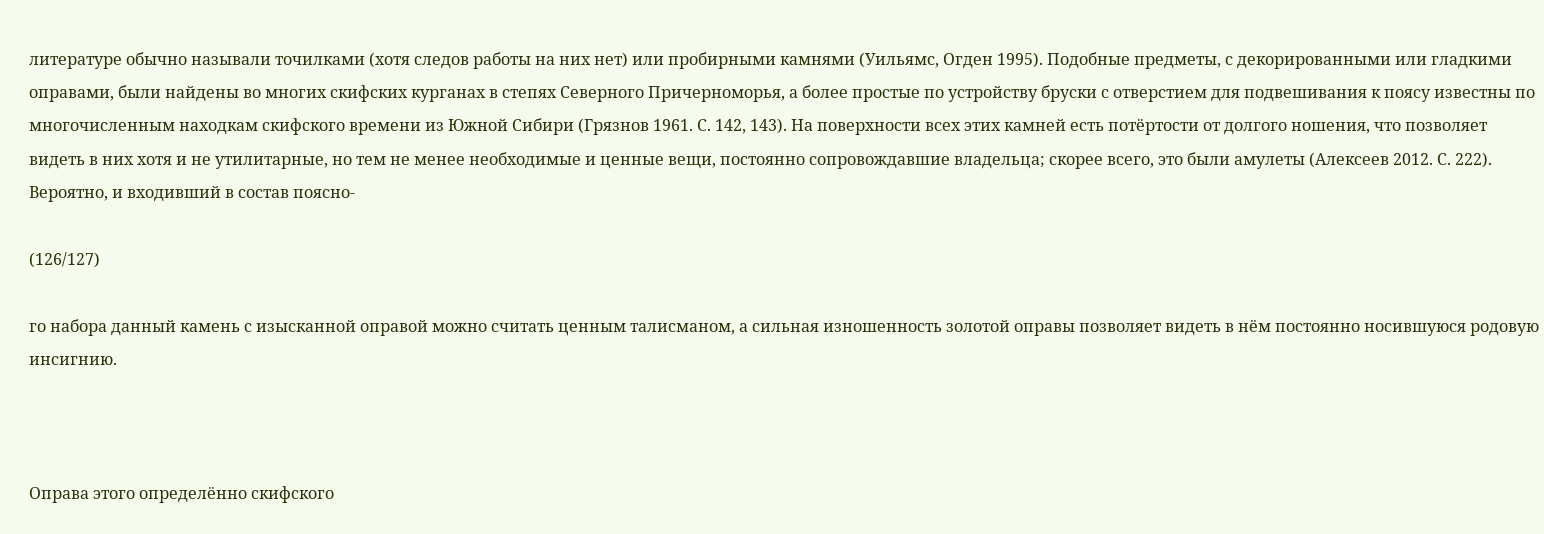литературе обычно называли точилками (хотя следов работы на них нет) или пробирными камнями (Уильямс, Огден 1995). Подобные предметы, с декорированными или гладкими оправами, были найдены во многих скифских курганах в степях Северного Причерноморья, а более простые по устройству бруски с отверстием для подвешивания к поясу известны по многочисленным находкам скифского времени из Южной Сибири (Грязнов 1961. С. 142, 143). На поверхности всех этих камней есть потёртости от долгого ношения, что позволяет видеть в них хотя и не утилитарные, но тем не менее необходимые и ценные вещи, постоянно сопровождавшие владельца; скорее всего, это были амулеты (Алексеев 2012. С. 222). Вероятно, и входивший в состав поясно-

(126/127)

го набора данный камень с изысканной оправой можно считать ценным талисманом, а сильная изношенность золотой оправы позволяет видеть в нём постоянно носившуюся родовую инсигнию.



Оправа этого определённо скифского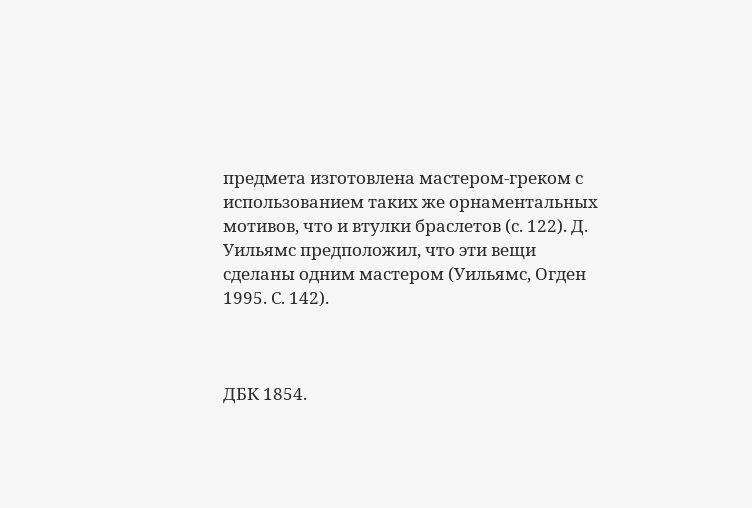предмета изготовлена мастером-греком с использованием таких же орнаментальных мотивов, что и втулки браслетов (с. 122). Д. Уильямс предположил, что эти вещи сделаны одним мастером (Уильямс, Огден 1995. С. 142).



ДБК 1854.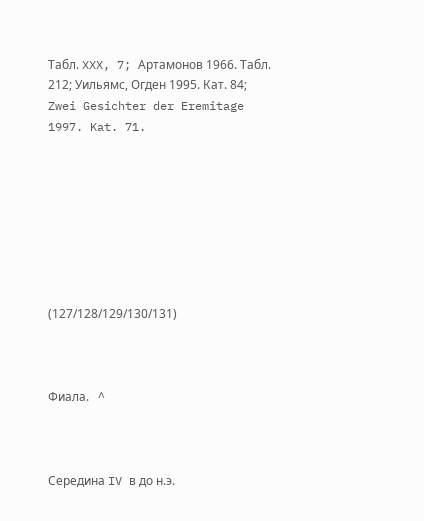Табл. XXX, 7; Артамонов 1966. Табл. 212; Уильямс, Огден 1995. Кат. 84; Zwei Gesichter der Eremitage 1997. Kat. 71.








(127/128/129/130/131)



Фиала.   ^



Середина IV в до н.э.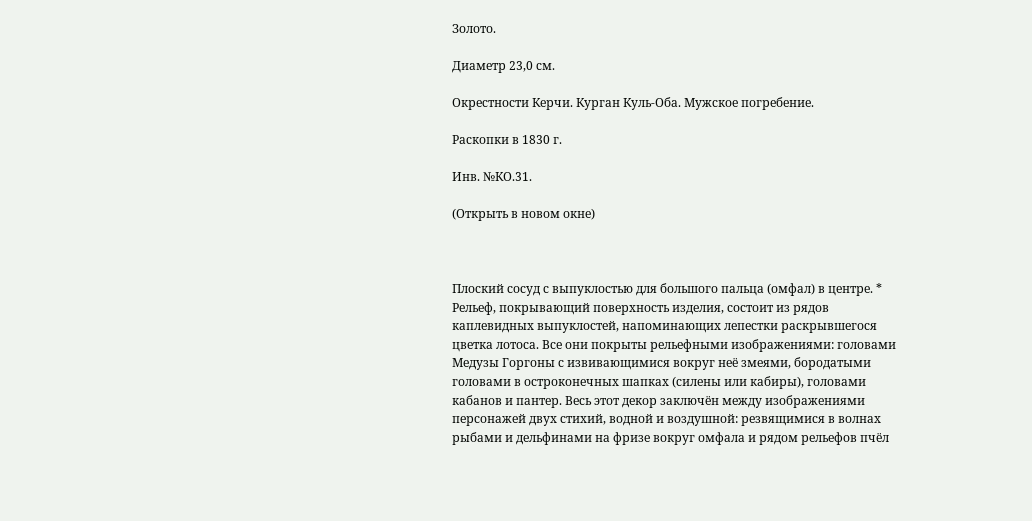Золото.

Диаметр 23,0 см.

Окрестности Керчи. Курган Куль-Оба. Мужское погребение.

Раскопки в 1830 г.

Инв. №КО.31.

(Открыть в новом окне)



Плоский сосуд с выпуклостью для большого пальца (омфал) в центре. * Рельеф, покрывающий поверхность изделия, состоит из рядов каплевидных выпуклостей, напоминающих лепестки раскрывшегося цветка лотоса. Все они покрыты рельефными изображениями: головами Медузы Горгоны с извивающимися вокруг неё змеями, бородатыми головами в остроконечных шапках (силены или кабиры), головами кабанов и пантер. Весь этот декор заключён между изображениями персонажей двух стихий, водной и воздушной: резвящимися в волнах рыбами и дельфинами на фризе вокруг омфала и рядом рельефов пчёл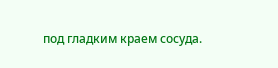под гладким краем сосуда.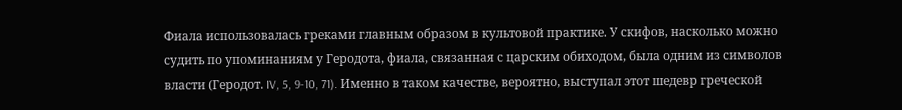Фиала использовалась греками главным образом в культовой практике. У скифов, насколько можно судить по упоминаниям у Геродота, фиала, связанная с царским обиходом, была одним из символов власти (Геродот. IV, 5, 9-10, 71). Именно в таком качестве, вероятно, выступал этот шедевр греческой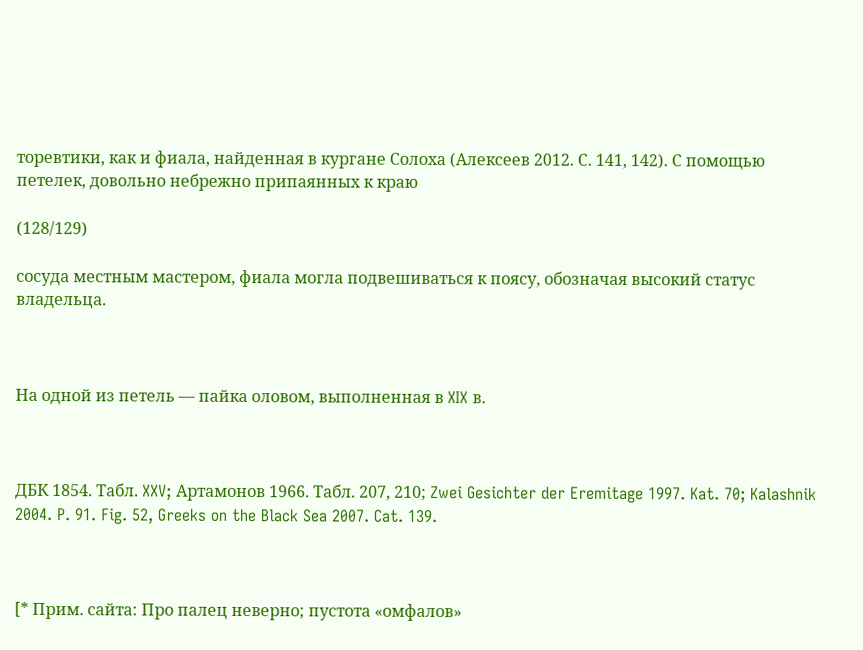торевтики, как и фиала, найденная в кургане Солоха (Алексеев 2012. С. 141, 142). С помощью петелек, довольно небрежно припаянных к краю

(128/129)

сосуда местным мастером, фиала могла подвешиваться к поясу, обозначая высокий статус владельца.



На одной из петель — пайка оловом, выполненная в XIX в.



ДБК 1854. Табл. XXV; Артамонов 1966. Табл. 207, 210; Zwei Gesichter der Eremitage 1997. Kat. 70; Kalashnik 2004. P. 91. Fig. 52, Greeks on the Black Sea 2007. Cat. 139.



[* Прим. сайта: Про палец неверно; пустота «омфалов»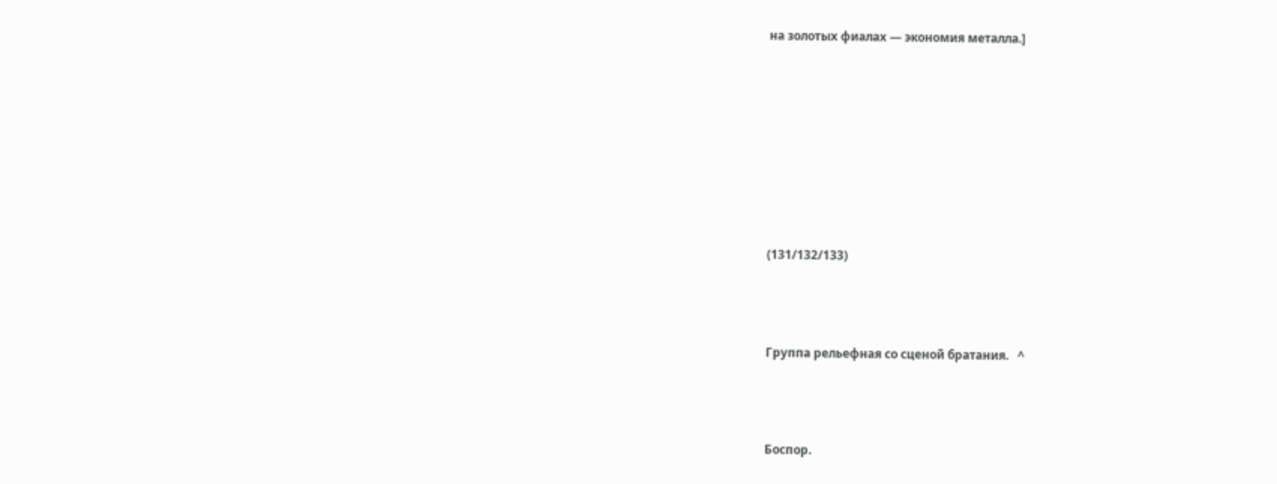на золотых фиалах — экономия металла.]








(131/132/133)



Группа рельефная со сценой братания.   ^



Боспор.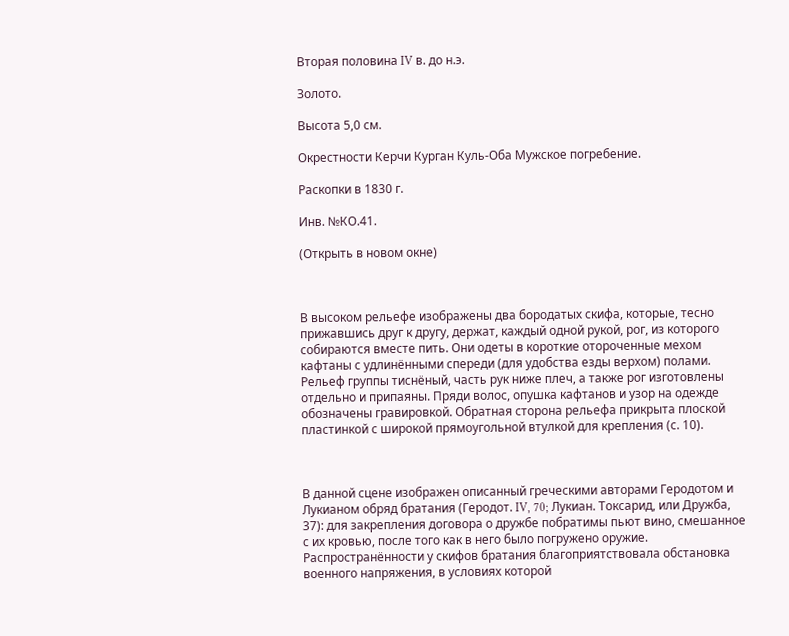Вторая половина IV в. до н.э.

Золото.

Высота 5,0 см.

Окрестности Керчи Курган Куль-Оба Мужское погребение.

Раскопки в 1830 г.

Инв. №КО.41.

(Открыть в новом окне)



В высоком рельефе изображены два бородатых скифа, которые, тесно прижавшись друг к другу, держат, каждый одной рукой, рог, из которого собираются вместе пить. Они одеты в короткие отороченные мехом кафтаны с удлинёнными спереди (для удобства езды верхом) полами. Рельеф группы тиснёный, часть рук ниже плеч, а также рог изготовлены отдельно и припаяны. Пряди волос, опушка кафтанов и узор на одежде обозначены гравировкой. Обратная сторона рельефа прикрыта плоской пластинкой с широкой прямоугольной втулкой для крепления (с. 10).



В данной сцене изображен описанный греческими авторами Геродотом и Лукианом обряд братания (Геродот. IV, 70; Лукиан. Токсарид, или Дружба, 37): для закрепления договора о дружбе побратимы пьют вино, смешанное с их кровью, после того как в него было погружено оружие. Распространённости у скифов братания благоприятствовала обстановка военного напряжения, в условиях которой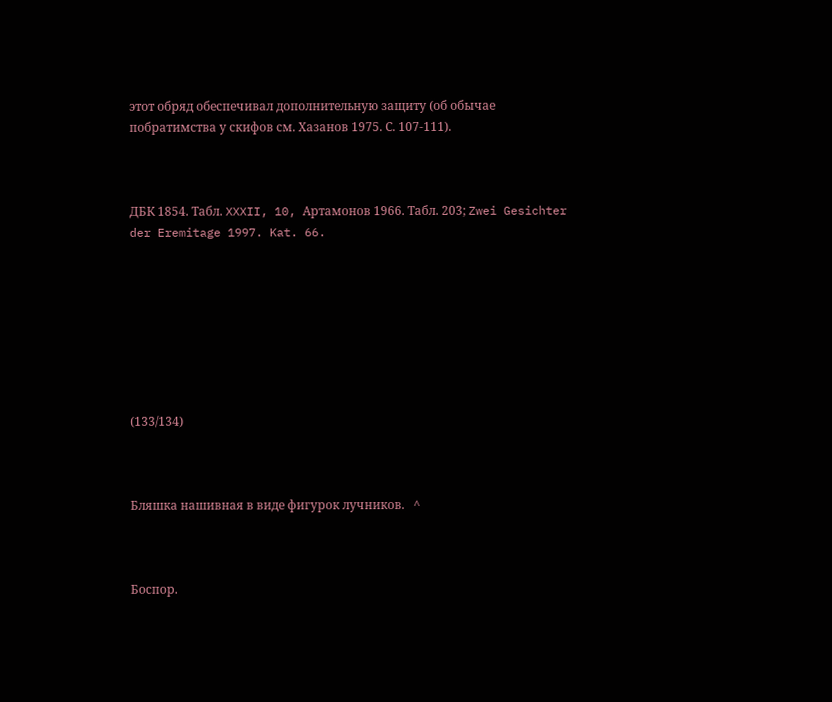этот обряд обеспечивал дополнительную защиту (об обычае побратимства у скифов см. Хазанов 1975. С. 107-111).



ДБК 1854. Табл. XXXII, 10, Артамонов 1966. Табл. 203; Zwei Gesichter der Eremitage 1997. Kat. 66.








(133/134)



Бляшка нашивная в виде фигурок лучников.   ^



Боспор.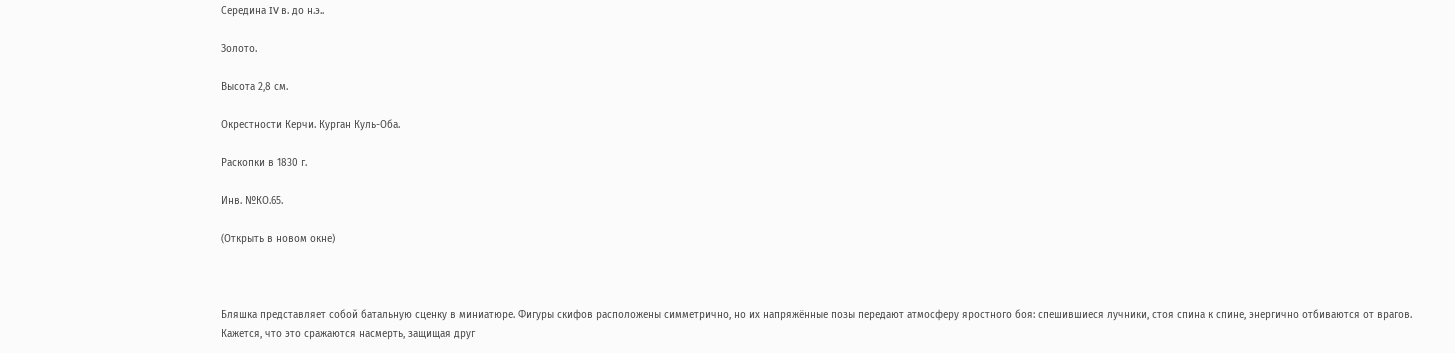Середина IV в. до н.э..

Золото.

Высота 2,8 см.

Окрестности Керчи. Курган Куль-Оба.

Раскопки в 1830 г.

Инв. №КО.65.

(Открыть в новом окне)



Бляшка представляет собой батальную сценку в миниатюре. Фигуры скифов расположены симметрично, но их напряжённые позы передают атмосферу яростного боя: спешившиеся лучники, стоя спина к спине, энергично отбиваются от врагов. Кажется, что это сражаются насмерть, защищая друг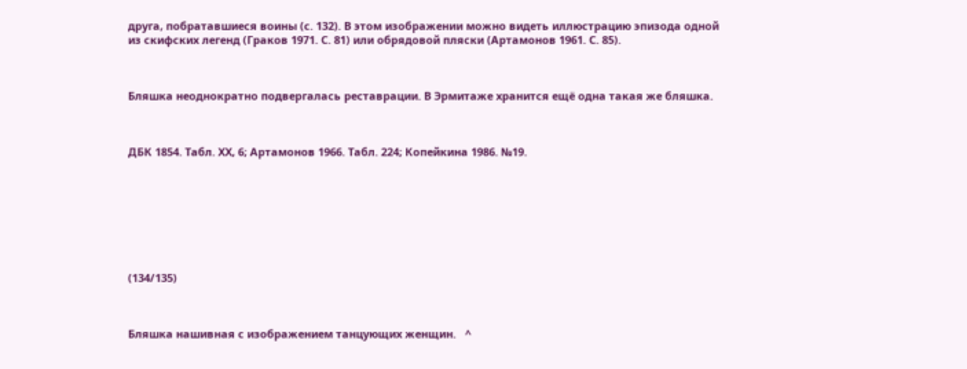друга, побратавшиеся воины (с. 132). В этом изображении можно видеть иллюстрацию эпизода одной из скифских легенд (Граков 1971. С. 81) или обрядовой пляски (Артамонов 1961. С. 85).



Бляшка неоднократно подвергалась реставрации. В Эрмитаже хранится ещё одна такая же бляшка.



ДБК 1854. Табл. XX, 6; Артамонов 1966. Табл. 224; Копейкина 1986. №19.








(134/135)



Бляшка нашивная с изображением танцующих женщин.   ^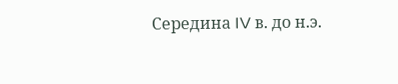Середина IV в. до н.э.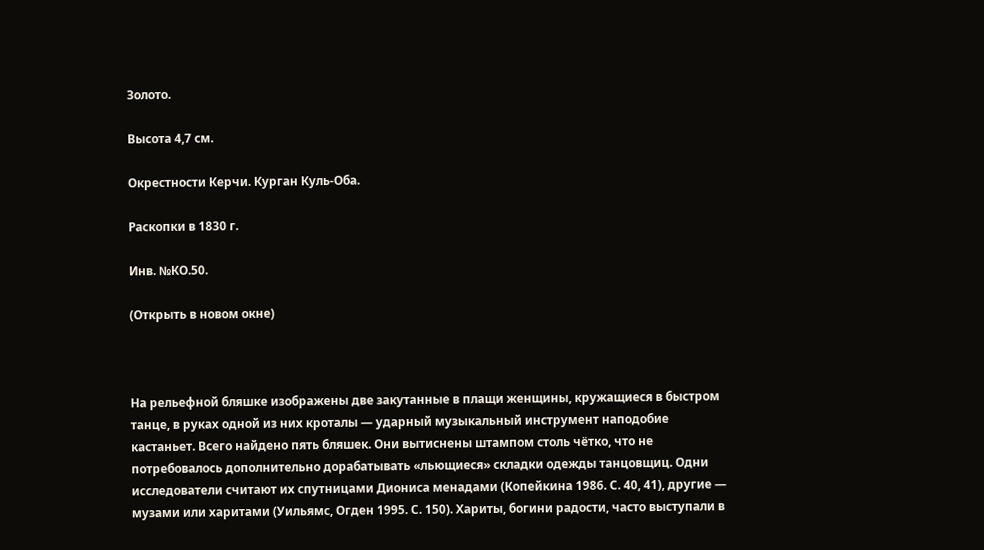Золото.

Высота 4,7 см.

Окрестности Керчи. Курган Куль-Оба.

Раскопки в 1830 г.

Инв. №КО.50.

(Открыть в новом окне)



На рельефной бляшке изображены две закутанные в плащи женщины, кружащиеся в быстром танце, в руках одной из них кроталы — ударный музыкальный инструмент наподобие кастаньет. Всего найдено пять бляшек. Они вытиснены штампом столь чётко, что не потребовалось дополнительно дорабатывать «льющиеся» складки одежды танцовщиц. Одни исследователи считают их спутницами Диониса менадами (Копейкина 1986. С. 40, 41), другие — музами или харитами (Уильямс, Огден 1995. С. 150). Хариты, богини радости, часто выступали в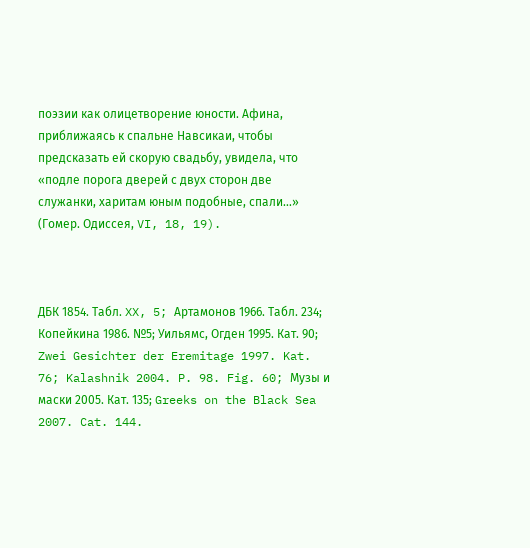поэзии как олицетворение юности. Афина, приближаясь к спальне Навсикаи, чтобы предсказать ей скорую свадьбу, увидела, что «подле порога дверей с двух сторон две служанки, харитам юным подобные, спали…» (Гомер. Одиссея, VI, 18, 19).



ДБК 1854. Табл. XX, 5; Артамонов 1966. Табл. 234; Копейкина 1986. №5; Уильямс, Огден 1995. Кат. 90; Zwei Gesichter der Eremitage 1997. Kat. 76; Kalashnik 2004. P. 98. Fig. 60; Музы и маски 2005. Кат. 135; Greeks on the Black Sea 2007. Cat. 144.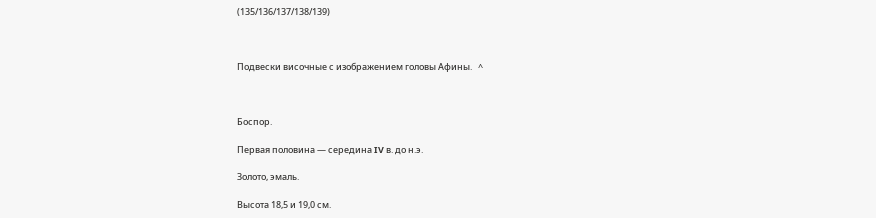(135/136/137/138/139)



Подвески височные с изображением головы Афины.   ^



Боспор.

Первая половина — середина IV в. до н.э.

Золото, эмаль.

Высота 18,5 и 19,0 см.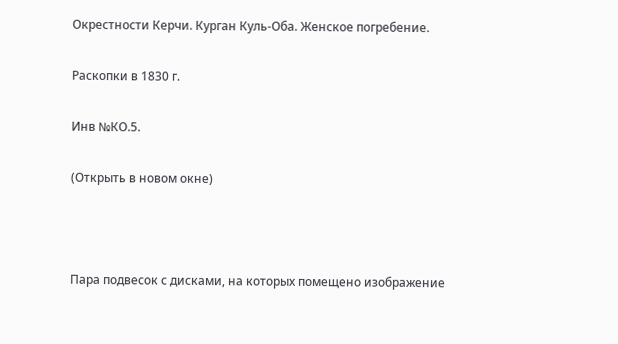Окрестности Керчи. Курган Куль-Оба. Женское погребение.

Раскопки в 1830 г.

Инв №КО.5.

(Открыть в новом окне)



Пара подвесок с дисками, на которых помещено изображение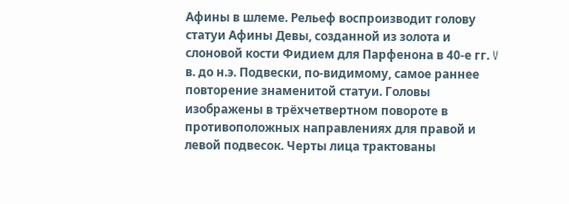Афины в шлеме. Рельеф воспроизводит голову статуи Афины Девы, созданной из золота и слоновой кости Фидием для Парфенона в 40-е гг. V в. до н.э. Подвески, по-видимому, самое раннее повторение знаменитой статуи. Головы изображены в трёхчетвертном повороте в противоположных направлениях для правой и левой подвесок. Черты лица трактованы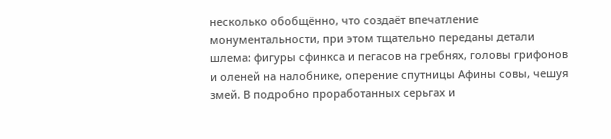несколько обобщённо, что создаёт впечатление монументальности, при этом тщательно переданы детали шлема: фигуры сфинкса и пегасов на гребнях, головы грифонов и оленей на налобнике, оперение спутницы Афины совы, чешуя змей. В подробно проработанных серьгах и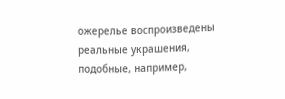ожерелье воспроизведены реальные украшения, подобные, например,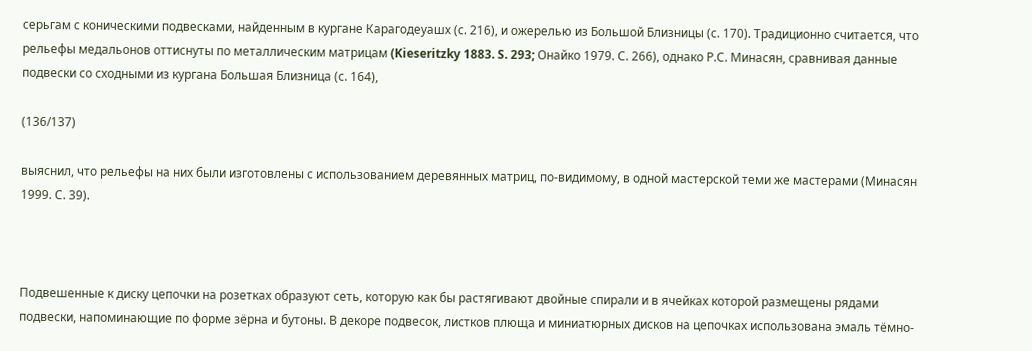серьгам с коническими подвесками, найденным в кургане Карагодеуашх (с. 216), и ожерелью из Большой Близницы (с. 170). Традиционно считается, что рельефы медальонов оттиснуты по металлическим матрицам (Kieseritzky 1883. S. 293; Онайко 1979. С. 266), однако Р.С. Минасян, сравнивая данные подвески со сходными из кургана Большая Близница (с. 164),

(136/137)

выяснил, что рельефы на них были изготовлены с использованием деревянных матриц, по-видимому, в одной мастерской теми же мастерами (Минасян 1999. С. 39).



Подвешенные к диску цепочки на розетках образуют сеть, которую как бы растягивают двойные спирали и в ячейках которой размещены рядами подвески, напоминающие по форме зёрна и бутоны. В декоре подвесок, листков плюща и миниатюрных дисков на цепочках использована эмаль тёмно-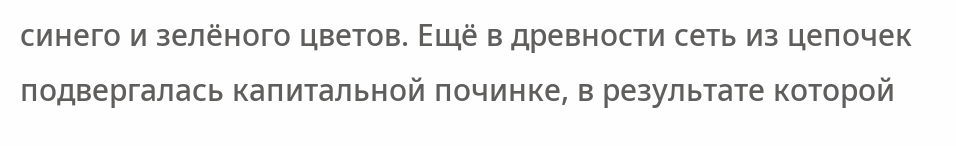синего и зелёного цветов. Ещё в древности сеть из цепочек подвергалась капитальной починке, в результате которой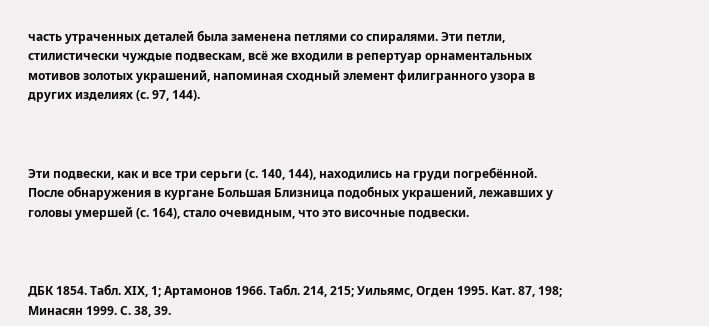часть утраченных деталей была заменена петлями со спиралями. Эти петли, стилистически чуждые подвескам, всё же входили в репертуар орнаментальных мотивов золотых украшений, напоминая сходный элемент филигранного узора в других изделиях (с. 97, 144).



Эти подвески, как и все три серьги (с. 140, 144), находились на груди погребённой. После обнаружения в кургане Большая Близница подобных украшений, лежавших у головы умершей (с. 164), стало очевидным, что это височные подвески.



ДБК 1854. Табл. XIX, 1; Артамонов 1966. Табл. 214, 215; Уильямс, Огден 1995. Кат. 87, 198; Минасян 1999. С. 38, 39.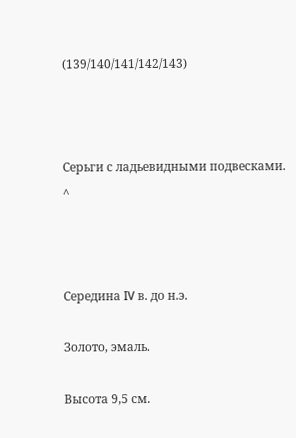(139/140/141/142/143)



Серьги с ладьевидными подвесками.   ^



Середина IV в. до н.э.

Золото, эмаль.

Высота 9,5 см.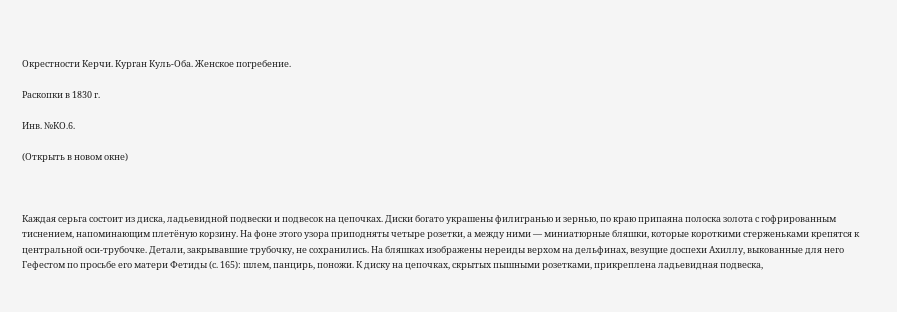Окрестности Керчи. Курган Куль-Оба. Женское погребение.

Раскопки в 1830 г.

Инв. №КО.6.

(Открыть в новом окне)



Каждая серьга состоит из диска, ладьевидной подвески и подвесок на цепочках. Диски богато украшены филигранью и зернью, по краю припаяна полоска золота с гофрированным тиснением, напоминающим плетёную корзину. На фоне этого узора приподняты четыре розетки, а между ними — миниатюрные бляшки, которые короткими стерженьками крепятся к центральной оси-трубочке. Детали, закрывавшие трубочку, не сохранились. На бляшках изображены нереиды верхом на дельфинах, везущие доспехи Ахиллу, выкованные для него Гефестом по просьбе его матери Фетиды (с. 165): шлем, панцирь, поножи. К диску на цепочках, скрытых пышными розетками, прикреплена ладьевидная подвеска,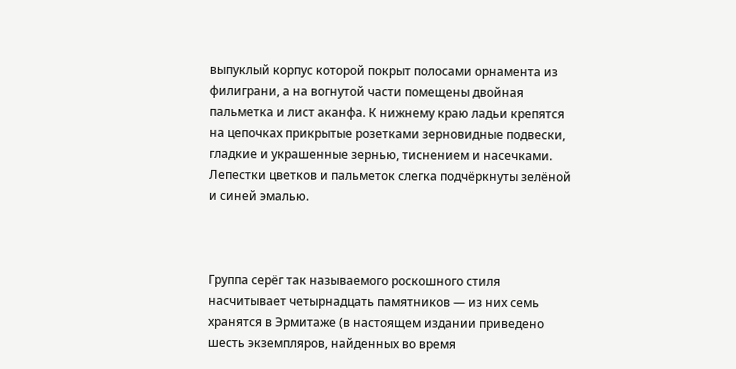выпуклый корпус которой покрыт полосами орнамента из филиграни, а на вогнутой части помещены двойная пальметка и лист аканфа. К нижнему краю ладьи крепятся на цепочках прикрытые розетками зерновидные подвески, гладкие и украшенные зернью, тиснением и насечками. Лепестки цветков и пальметок слегка подчёркнуты зелёной и синей эмалью.



Группа серёг так называемого роскошного стиля насчитывает четырнадцать памятников — из них семь хранятся в Эрмитаже (в настоящем издании приведено шесть экземпляров, найденных во время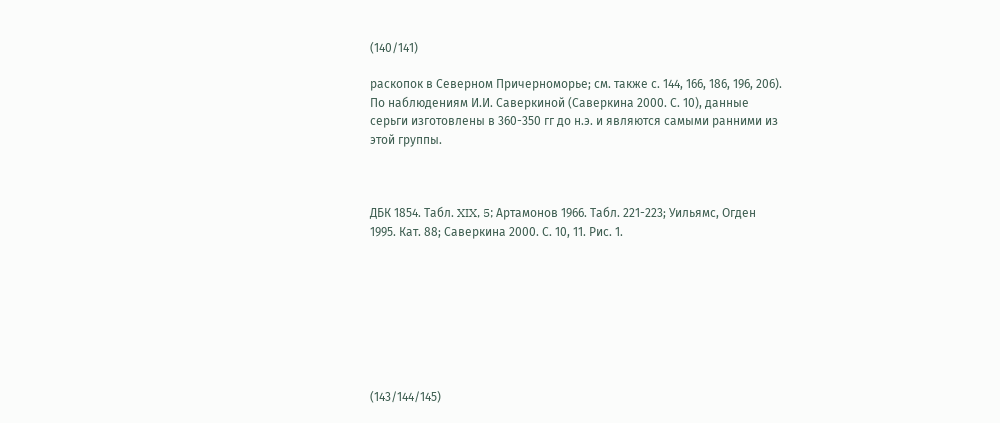(140/141)

раскопок в Северном Причерноморье; см. также с. 144, 166, 186, 196, 206). По наблюдениям И.И. Саверкиной (Саверкина 2000. С. 10), данные серьги изготовлены в 360-350 гг до н.э. и являются самыми ранними из этой группы.



ДБК 1854. Табл. XIX, 5; Артамонов 1966. Табл. 221-223; Уильямс, Огден 1995. Кат. 88; Саверкина 2000. С. 10, 11. Рис. 1.








(143/144/145)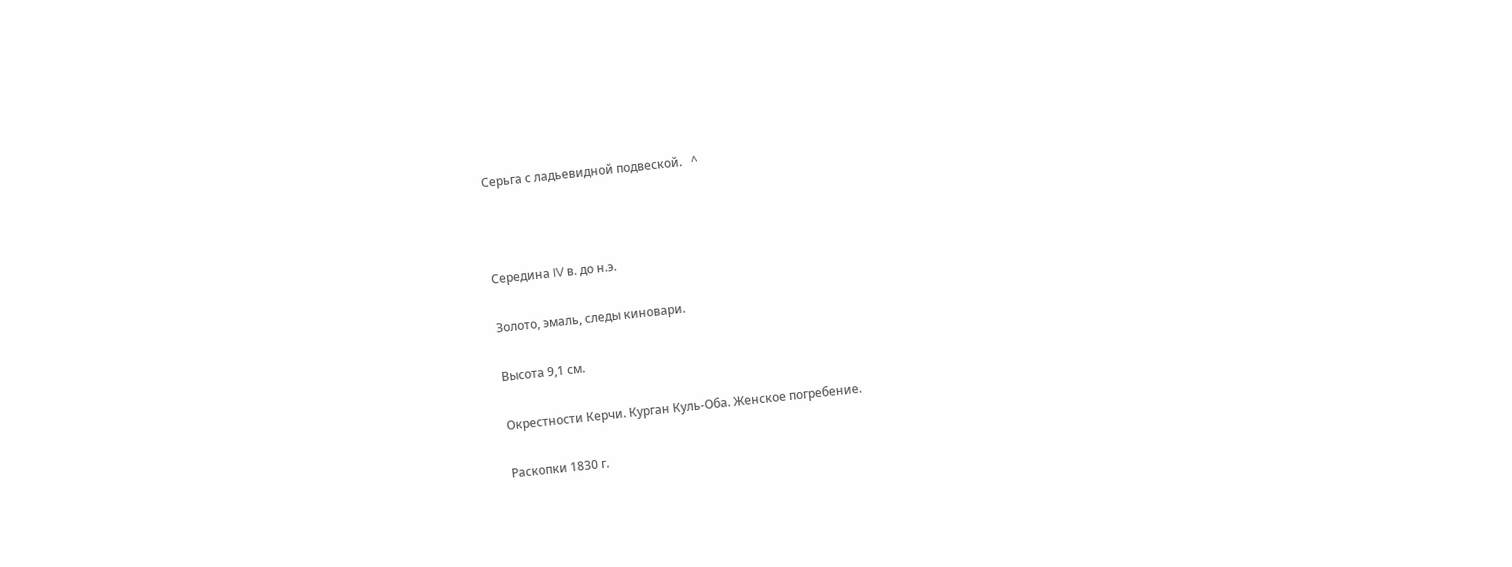Серьга с ладьевидной подвеской.   ^



Середина IV в. до н.э.

Золото, эмаль, следы киновари.

Высота 9,1 см.

Окрестности Керчи. Курган Куль-Оба. Женское погребение.

Раскопки 1830 г.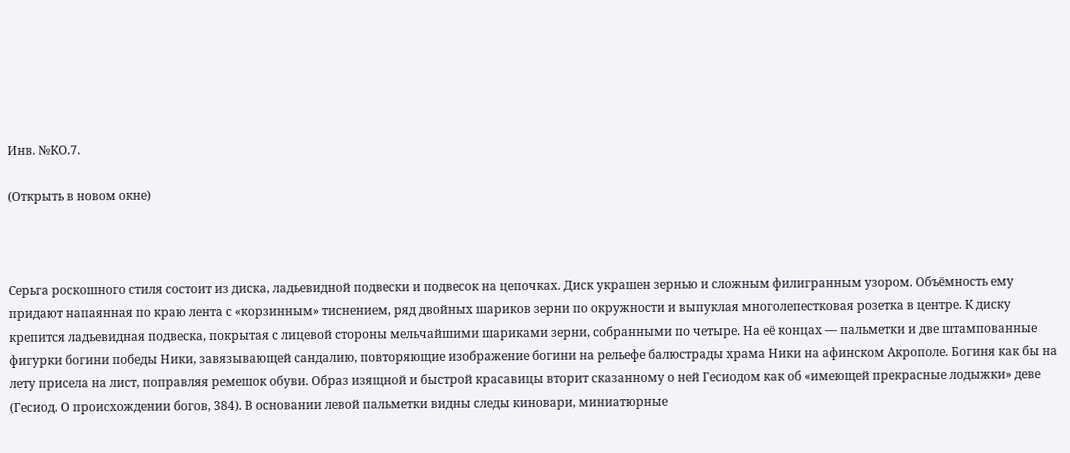Инв. №КО.7.

(Открыть в новом окне)



Серьга роскошного стиля состоит из диска, ладьевидной подвески и подвесок на цепочках. Диск украшен зернью и сложным филигранным узором. Объёмность ему придают напаянная по краю лента с «корзинным» тиснением, ряд двойных шариков зерни по окружности и выпуклая многолепестковая розетка в центре. К диску крепится ладьевидная подвеска, покрытая с лицевой стороны мельчайшими шариками зерни, собранными по четыре. На её концах — пальметки и две штампованные фигурки богини победы Ники, завязывающей сандалию, повторяющие изображение богини на рельефе балюстрады храма Ники на афинском Акрополе. Богиня как бы на лету присела на лист, поправляя ремешок обуви. Образ изящной и быстрой красавицы вторит сказанному о ней Гесиодом как об «имеющей прекрасные лодыжки» деве (Гесиод. О происхождении богов, 384). В основании левой пальметки видны следы киновари, миниатюрные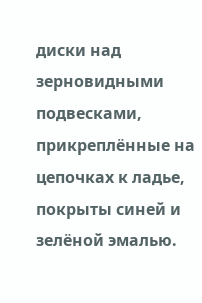диски над зерновидными подвесками, прикреплённые на цепочках к ладье, покрыты синей и зелёной эмалью.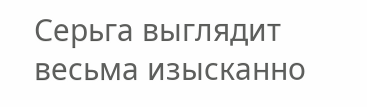Серьга выглядит весьма изысканно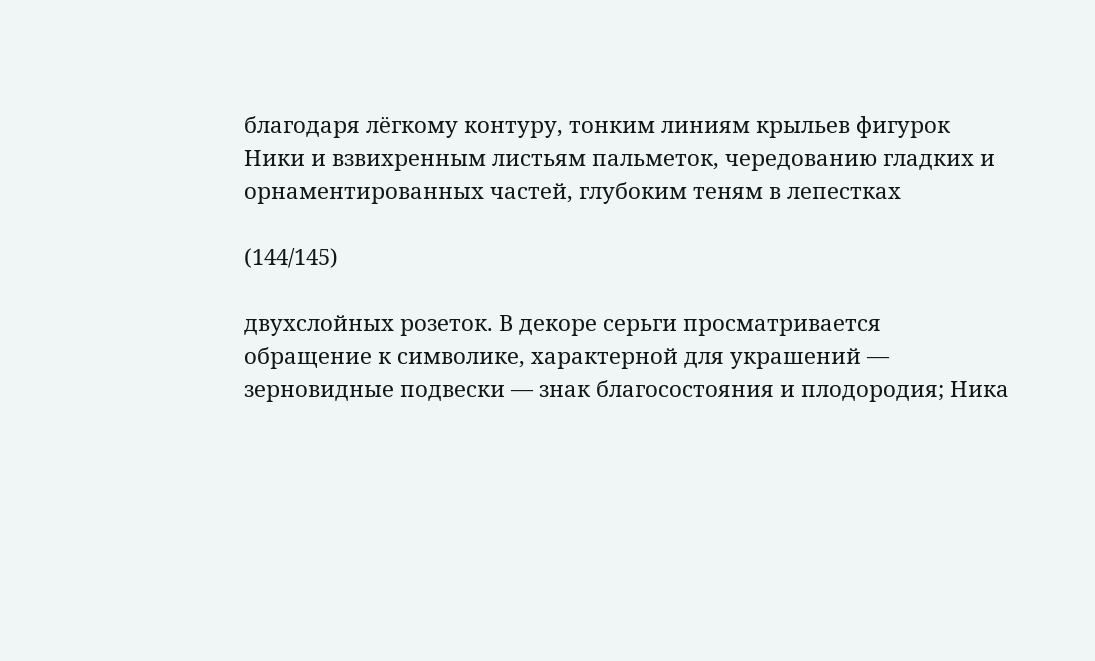благодаря лёгкому контуру, тонким линиям крыльев фигурок Ники и взвихренным листьям пальметок, чередованию гладких и орнаментированных частей, глубоким теням в лепестках

(144/145)

двухслойных розеток. В декоре серьги просматривается обращение к символике, характерной для украшений — зерновидные подвески — знак благосостояния и плодородия; Ника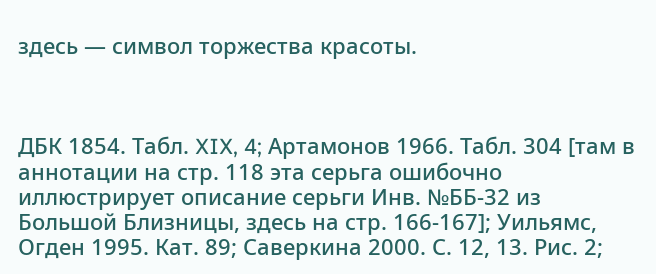здесь — символ торжества красоты.



ДБК 1854. Табл. XIX, 4; Артамонов 1966. Табл. 304 [там в аннотации на стр. 118 эта серьга ошибочно иллюстрирует описание серьги Инв. №ББ-32 из Большой Близницы, здесь на стр. 166-167]; Уильямс, Огден 1995. Кат. 89; Саверкина 2000. С. 12, 13. Рис. 2;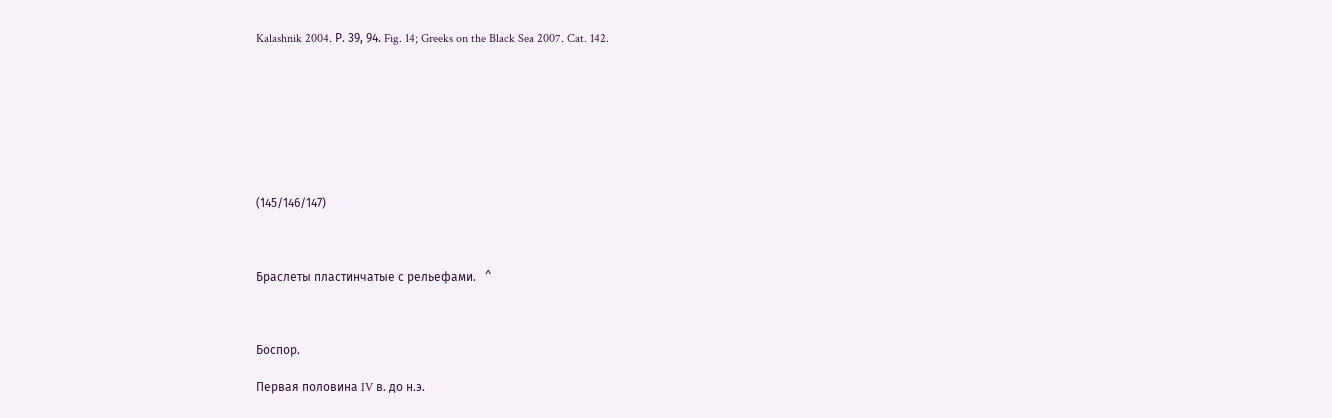Kalashnik 2004. Р. 39, 94. Fig. 14; Greeks on the Black Sea 2007. Cat. 142.








(145/146/147)



Браслеты пластинчатые с рельефами.   ^



Боспор.

Первая половина IV в. до н.э.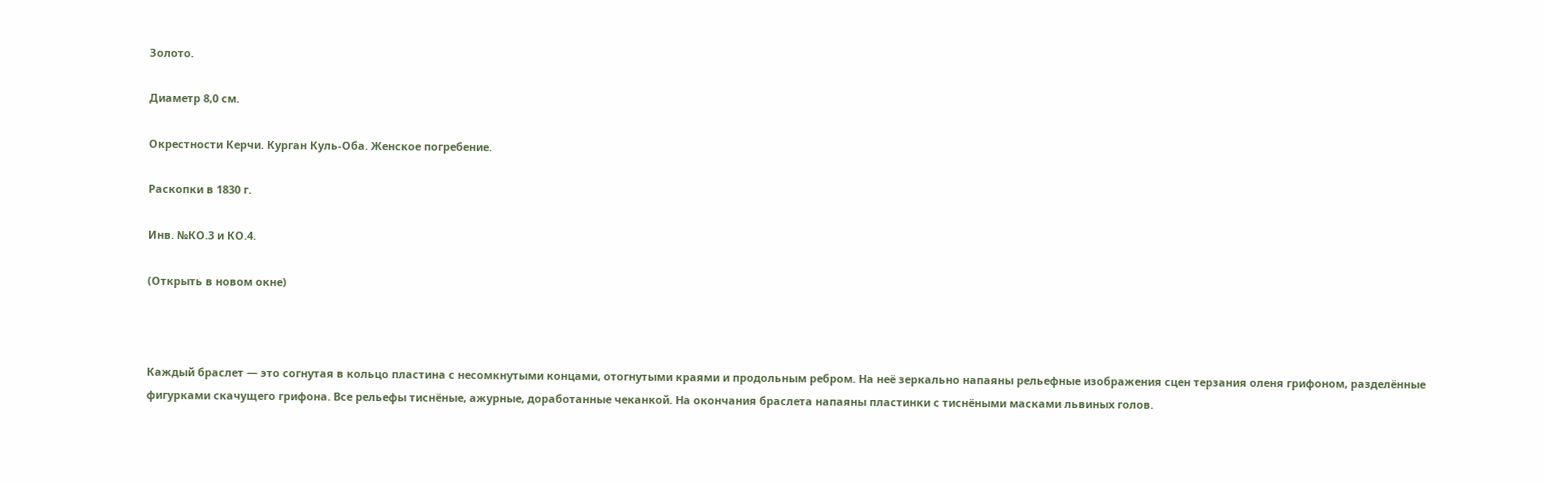Золото.

Диаметр 8,0 см.

Окрестности Керчи. Курган Куль-Оба. Женское погребение.

Раскопки в 1830 г.

Инв. №КО.3 и КО.4.

(Открыть в новом окне)



Каждый браслет — это согнутая в кольцо пластина с несомкнутыми концами, отогнутыми краями и продольным ребром. На неё зеркально напаяны рельефные изображения сцен терзания оленя грифоном, разделённые фигурками скачущего грифона. Все рельефы тиснёные, ажурные, доработанные чеканкой. На окончания браслета напаяны пластинки с тиснёными масками львиных голов.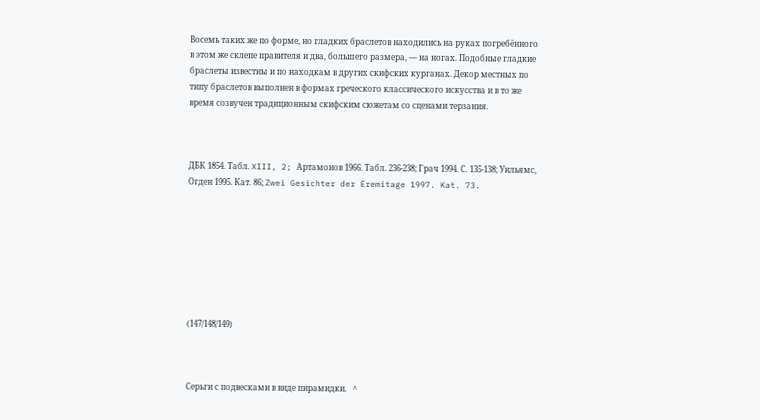Восемь таких же по форме, но гладких браслетов находились на руках погребённого в этом же склепе правителя и два, большего размера, — на ногах. Подобные гладкие браслеты известны и по находкам в других скифских курганах. Декор местных по типу браслетов выполнен в формах греческого классического искусства и в то же время созвучен традиционным скифским сюжетам со сценами терзания.



ДБК 1854. Табл. XIII, 2; Артамонов 1966. Табл. 236-238; Грач 1994. С. 135-138; Уильямс, Огден 1995. Кат. 86; Zwei Gesichter der Eremitage 1997. Kat. 73.








(147/148/149)



Серьги с подвесками в виде пирамидки.   ^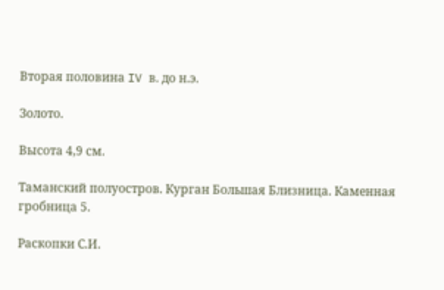Вторая половина IV в. до н.э.

Золото.

Высота 4,9 см.

Таманский полуостров. Курган Большая Близница. Каменная гробница 5.

Раскопки С.И.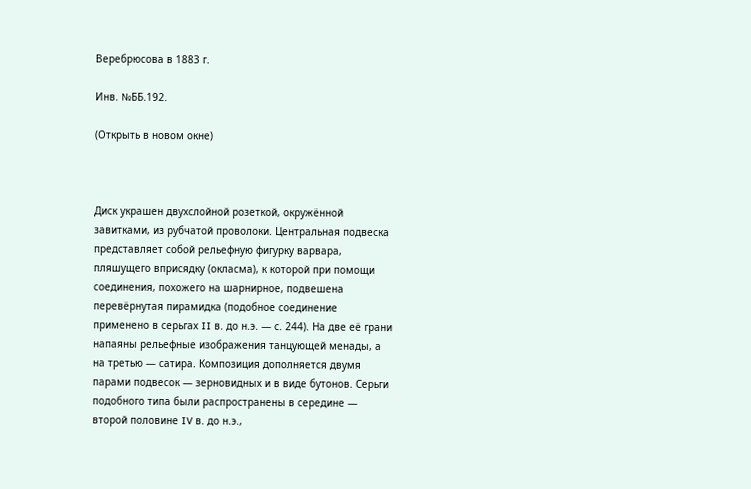Веребрюсова в 1883 г.

Инв. №ББ.192.

(Открыть в новом окне)



Диск украшен двухслойной розеткой, окружённой завитками, из рубчатой проволоки. Центральная подвеска представляет собой рельефную фигурку варвара, пляшущего вприсядку (окласма), к которой при помощи соединения, похожего на шарнирное, подвешена перевёрнутая пирамидка (подобное соединение применено в серьгах II в. до н.э. — с. 244). На две её грани напаяны рельефные изображения танцующей менады, а на третью — сатира. Композиция дополняется двумя парами подвесок — зерновидных и в виде бутонов. Серьги подобного типа были распространены в середине — второй половине IV в. до н.э.,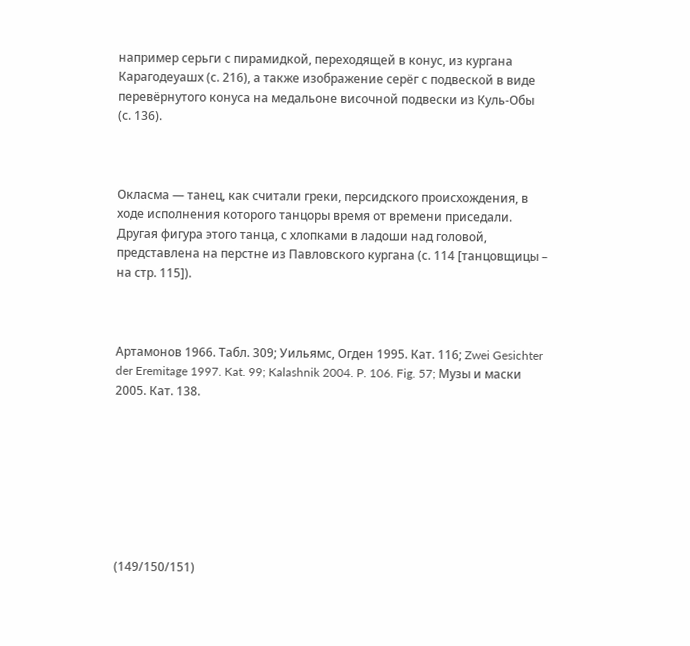например серьги с пирамидкой, переходящей в конус, из кургана Карагодеуашх (с. 216), а также изображение серёг с подвеской в виде перевёрнутого конуса на медальоне височной подвески из Куль-Обы (с. 136).



Окласма — танец, как считали греки, персидского происхождения, в ходе исполнения которого танцоры время от времени приседали. Другая фигура этого танца, с хлопками в ладоши над головой, представлена на перстне из Павловского кургана (с. 114 [танцовщицы – на стр. 115]).



Артамонов 1966. Табл. 309; Уильямс, Огден 1995. Кат. 116; Zwei Gesichter der Eremitage 1997. Kat. 99; Kalashnik 2004. P. 106. Fig. 57; Музы и маски 2005. Кат. 138.








(149/150/151)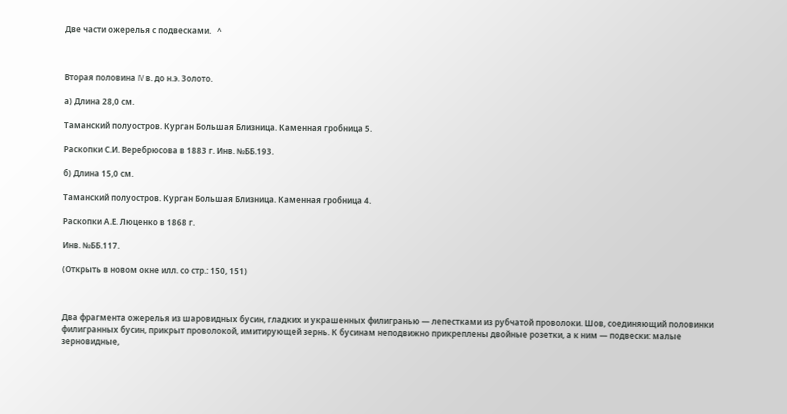Две части ожерелья с подвесками.   ^



Вторая половина IV в. до н.э. Золото.

а) Длина 28,0 см.

Таманский полуостров. Курган Большая Близница. Каменная гробница 5.

Раскопки С.И. Веребрюсова в 1883 г. Инв. №ББ.193.

б) Длина 15,0 см.

Таманский полуостров. Курган Большая Близница. Каменная гробница 4.

Раскопки А.Е. Люценко в 1868 г.

Инв. №ББ.117.

(Открыть в новом окне илл. со стр.: 150, 151)



Два фрагмента ожерелья из шаровидных бусин, гладких и украшенных филигранью — лепестками из рубчатой проволоки. Шов, соединяющий половинки филигранных бусин, прикрыт проволокой, имитирующей зернь. К бусинам неподвижно прикреплены двойные розетки, а к ним — подвески: малые зерновидные,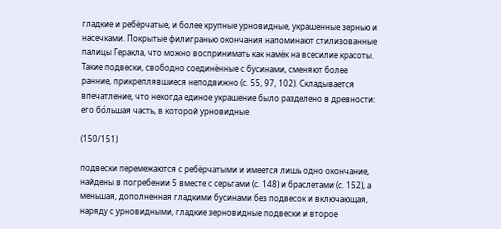гладкие и ребёрчатые, и более крупные урновидные, украшенные зернью и насечками. Покрытые филигранью окончания напоминают стилизованные палицы Геракла, что можно воспринимать как намёк на всесилие красоты. Такие подвески, свободно соединённые с бусинами, сменяют более ранние, прикреплявшиеся неподвижно (с. 55, 97, 102). Складывается впечатление, что некогда единое украшение было разделено в древности: его бо́льшая часть, в которой урновидные

(150/151)

подвески перемежаются с ребёрчатыми и имеется лишь одно окончание, найдены в погребении 5 вместе с серьгами (с. 148) и браслетами (с. 152), а меньшая, дополненная гладкими бусинами без подвесок и включающая, наряду с урновидными, гладкие зерновидные подвески и второе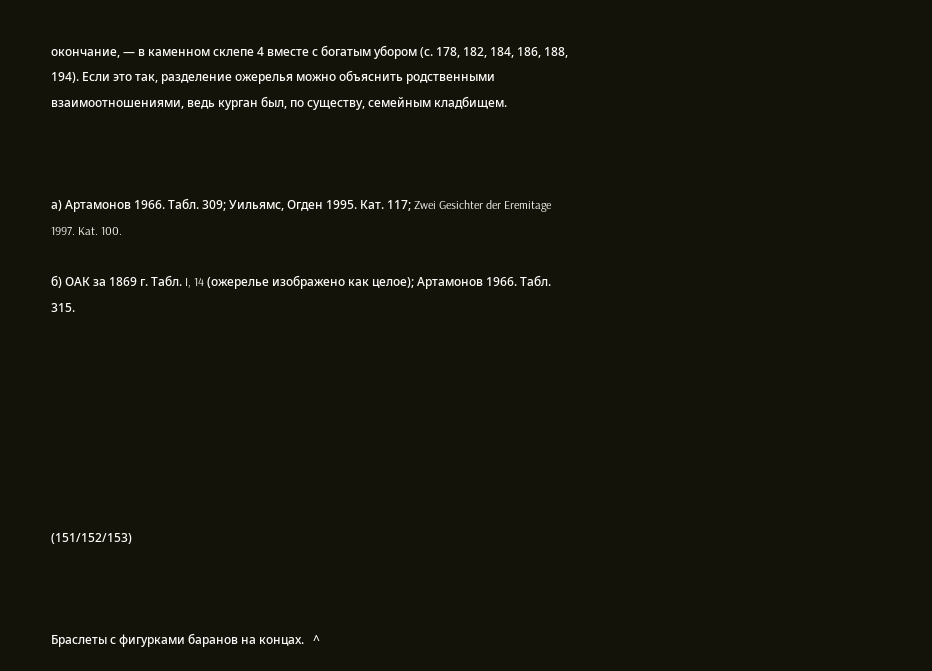окончание, — в каменном склепе 4 вместе с богатым убором (с. 178, 182, 184, 186, 188, 194). Если это так, разделение ожерелья можно объяснить родственными взаимоотношениями, ведь курган был, по существу, семейным кладбищем.



а) Артамонов 1966. Табл. 309; Уильямс, Огден 1995. Кат. 117; Zwei Gesichter der Eremitage 1997. Kat. 100.

б) ОАК за 1869 г. Табл. I, 14 (ожерелье изображено как целое); Артамонов 1966. Табл. 315.








(151/152/153)



Браслеты с фигурками баранов на концах.   ^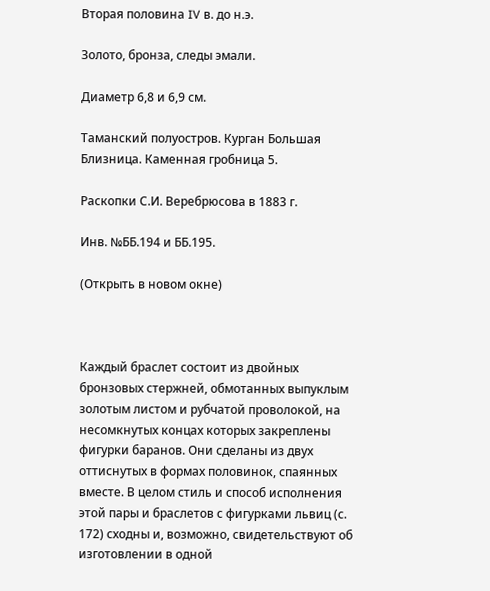Вторая половина IV в. до н.э.

Золото, бронза, следы эмали.

Диаметр 6,8 и 6,9 см.

Таманский полуостров. Курган Большая Близница. Каменная гробница 5.

Раскопки С.И. Веребрюсова в 1883 г.

Инв. №ББ.194 и ББ.195.

(Открыть в новом окне)



Каждый браслет состоит из двойных бронзовых стержней, обмотанных выпуклым золотым листом и рубчатой проволокой, на несомкнутых концах которых закреплены фигурки баранов. Они сделаны из двух оттиснутых в формах половинок, спаянных вместе. В целом стиль и способ исполнения этой пары и браслетов с фигурками львиц (с. 172) сходны и, возможно, свидетельствуют об изготовлении в одной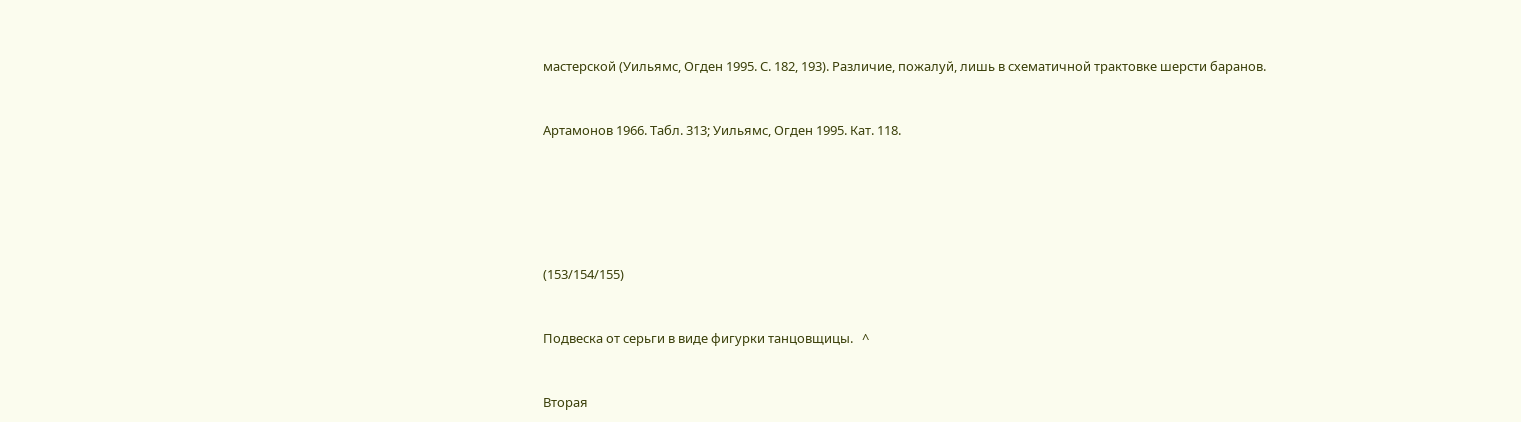мастерской (Уильямс, Огден 1995. С. 182, 193). Различие, пожалуй, лишь в схематичной трактовке шерсти баранов.



Артамонов 1966. Табл. 313; Уильямс, Огден 1995. Кат. 118.








(153/154/155)



Подвеска от серьги в виде фигурки танцовщицы.   ^



Вторая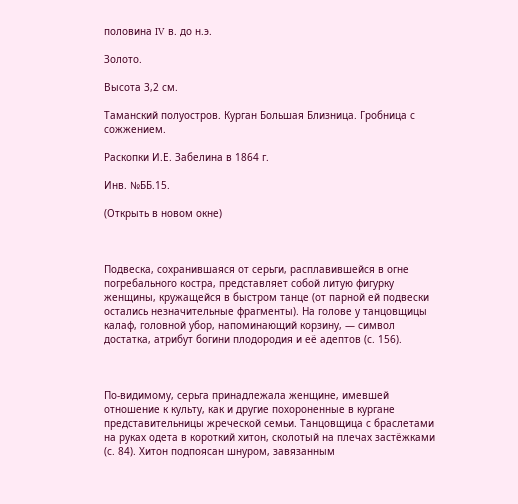половина IV в. до н.э.

Золото.

Высота 3,2 см.

Таманский полуостров. Курган Большая Близница. Гробница с сожжением.

Раскопки И.Е. Забелина в 1864 г.

Инв. №ББ.15.

(Открыть в новом окне)



Подвеска, сохранившаяся от серьги, расплавившейся в огне погребального костра, представляет собой литую фигурку женщины, кружащейся в быстром танце (от парной ей подвески остались незначительные фрагменты). На голове у танцовщицы калаф, головной убор, напоминающий корзину, — символ достатка, атрибут богини плодородия и её адептов (с. 156).



По-видимому, серьга принадлежала женщине, имевшей отношение к культу, как и другие похороненные в кургане представительницы жреческой семьи. Танцовщица с браслетами на руках одета в короткий хитон, сколотый на плечах застёжками (с. 84). Хитон подпоясан шнуром, завязанным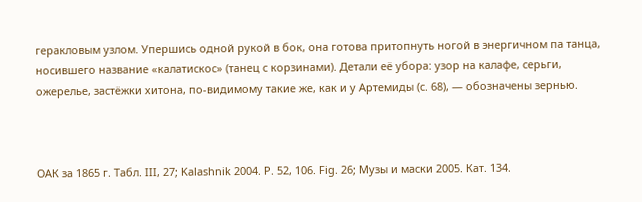геракловым узлом. Упершись одной рукой в бок, она готова притопнуть ногой в энергичном па танца, носившего название «калатискос» (танец с корзинами). Детали её убора: узор на калафе, серьги, ожерелье, застёжки хитона, по-видимому такие же, как и у Артемиды (с. 68), — обозначены зернью.



ОАК за 1865 г. Табл. III, 27; Kalashnik 2004. Р. 52, 106. Fig. 26; Музы и маски 2005. Кат. 134.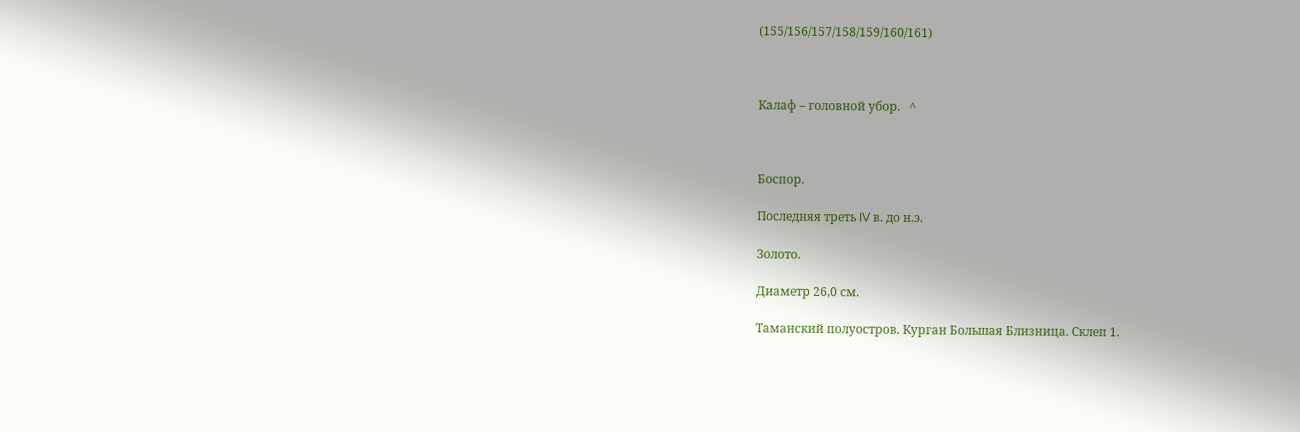(155/156/157/158/159/160/161)



Калаф – головной убор.   ^



Боспор.

Последняя треть IV в. до н.э.

Золото.

Диаметр 26,0 см.

Таманский полуостров. Курган Большая Близница. Склеп 1.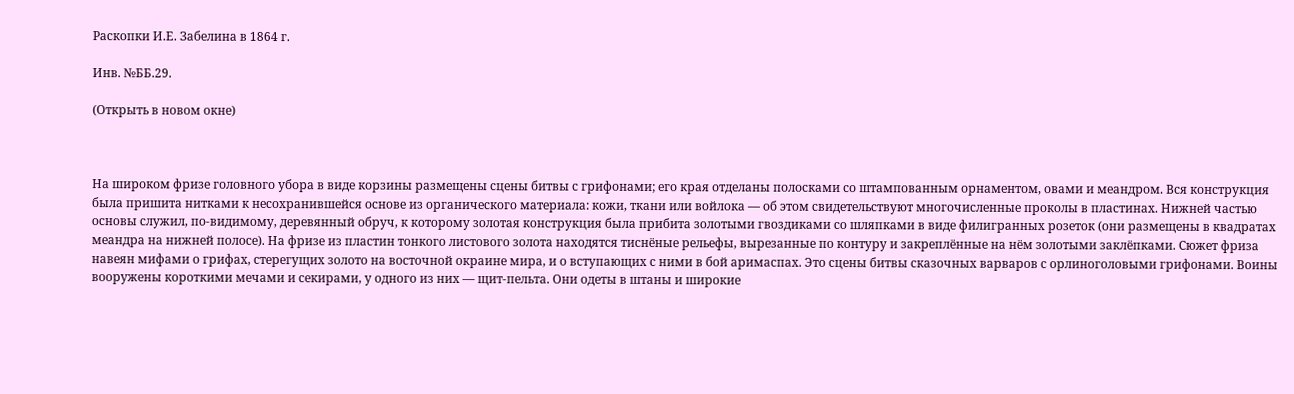Раскопки И.Е. Забелина в 1864 г.

Инв. №ББ.29.

(Открыть в новом окне)



На широком фризе головного убора в виде корзины размещены сцены битвы с грифонами; его края отделаны полосками со штампованным орнаментом, овами и меандром. Вся конструкция была пришита нитками к несохранившейся основе из органического материала: кожи, ткани или войлока — об этом свидетельствуют многочисленные проколы в пластинах. Нижней частью основы служил, по-видимому, деревянный обруч, к которому золотая конструкция была прибита золотыми гвоздиками со шляпками в виде филигранных розеток (они размещены в квадратах меандра на нижней полосе). На фризе из пластин тонкого листового золота находятся тиснёные рельефы, вырезанные по контуру и закреплённые на нём золотыми заклёпками. Сюжет фриза навеян мифами о грифах, стерегущих золото на восточной окраине мира, и о вступающих с ними в бой аримаспах. Это сцены битвы сказочных варваров с орлиноголовыми грифонами. Воины вооружены короткими мечами и секирами, у одного из них — щит-пельта. Они одеты в штаны и широкие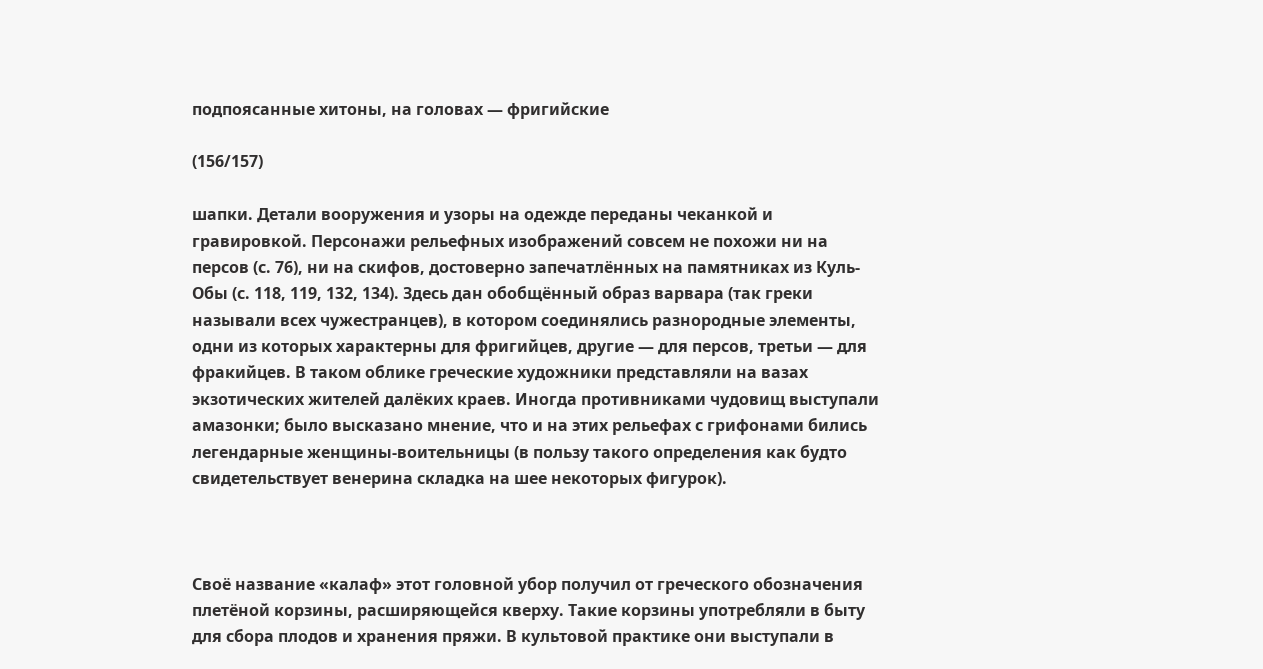подпоясанные хитоны, на головах — фригийские

(156/157)

шапки. Детали вооружения и узоры на одежде переданы чеканкой и гравировкой. Персонажи рельефных изображений совсем не похожи ни на персов (с. 76), ни на скифов, достоверно запечатлённых на памятниках из Куль-Обы (с. 118, 119, 132, 134). Здесь дан обобщённый образ варвара (так греки называли всех чужестранцев), в котором соединялись разнородные элементы, одни из которых характерны для фригийцев, другие — для персов, третьи — для фракийцев. В таком облике греческие художники представляли на вазах экзотических жителей далёких краев. Иногда противниками чудовищ выступали амазонки; было высказано мнение, что и на этих рельефах с грифонами бились легендарные женщины-воительницы (в пользу такого определения как будто свидетельствует венерина складка на шее некоторых фигурок).



Своё название «калаф» этот головной убор получил от греческого обозначения плетёной корзины, расширяющейся кверху. Такие корзины употребляли в быту для сбора плодов и хранения пряжи. В культовой практике они выступали в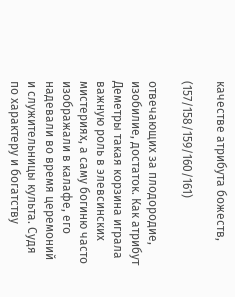качестве атрибута божеств,

(157/158/159/160/161)

отвечающих за плодородие, изобилие, достаток. Как атрибут Деметры такая корзина играла важную роль в элевсинских мистериях, а саму богиню часто изображали в калафе, его надевали во время церемоний и служительницы культа. Судя по характеру и богатству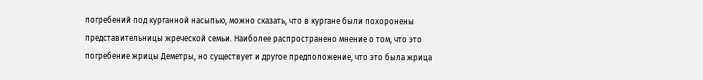погребений под курганной насыпью, можно сказать, что в кургане были похоронены представительницы жреческой семьи. Наиболее распространено мнение о том, что это погребение жрицы Деметры, но существует и другое предположение, что это была жрица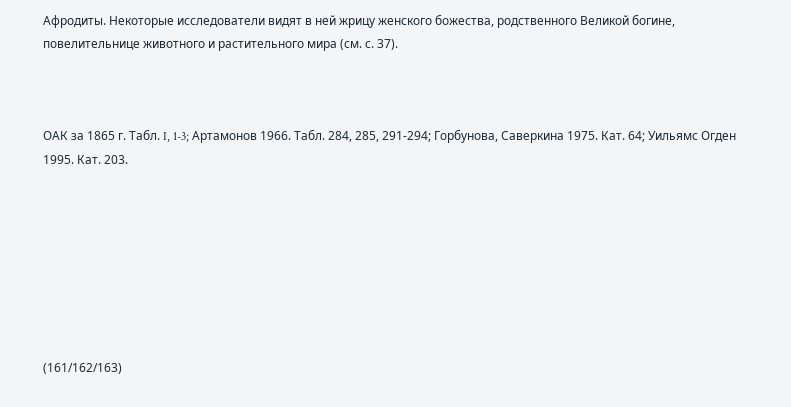Афродиты. Некоторые исследователи видят в ней жрицу женского божества, родственного Великой богине, повелительнице животного и растительного мира (см. с. 37).



ОАК за 1865 г. Табл. I, 1-3; Артамонов 1966. Табл. 284, 285, 291-294; Горбунова, Саверкина 1975. Кат. 64; Уильямс Огден 1995. Кат. 203.








(161/162/163)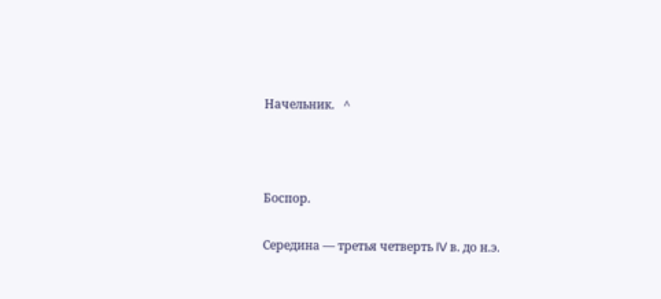Начельник.   ^



Боспор.

Середина — третья четверть IV в. до н.э.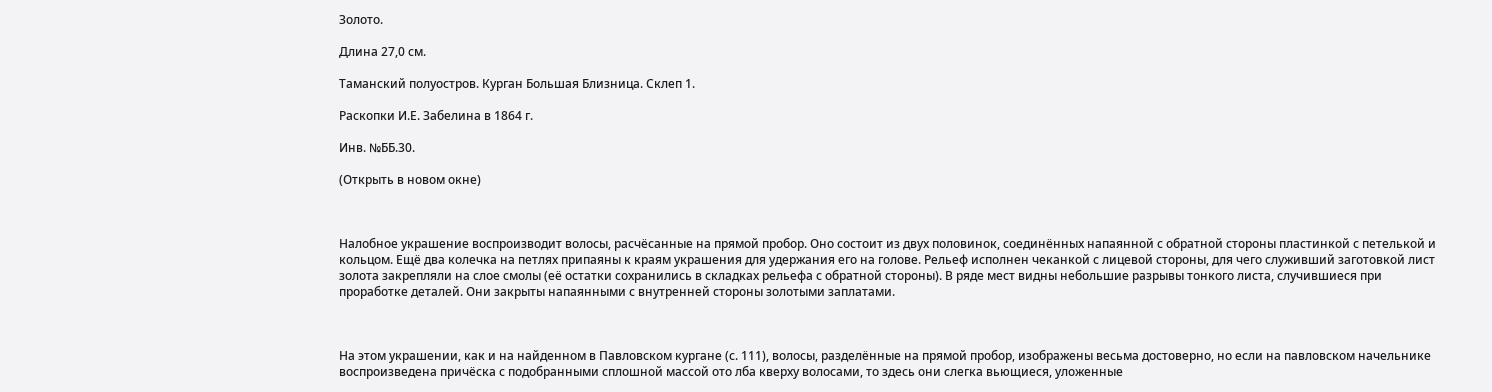Золото.

Длина 27,0 см.

Таманский полуостров. Курган Большая Близница. Склеп 1.

Раскопки И.Е. Забелина в 1864 г.

Инв. №ББ.30.

(Открыть в новом окне)



Налобное украшение воспроизводит волосы, расчёсанные на прямой пробор. Оно состоит из двух половинок, соединённых напаянной с обратной стороны пластинкой с петелькой и кольцом. Ещё два колечка на петлях припаяны к краям украшения для удержания его на голове. Рельеф исполнен чеканкой с лицевой стороны, для чего служивший заготовкой лист золота закрепляли на слое смолы (её остатки сохранились в складках рельефа с обратной стороны). В ряде мест видны небольшие разрывы тонкого листа, случившиеся при проработке деталей. Они закрыты напаянными с внутренней стороны золотыми заплатами.



На этом украшении, как и на найденном в Павловском кургане (с. 111), волосы, разделённые на прямой пробор, изображены весьма достоверно, но если на павловском начельнике воспроизведена причёска с подобранными сплошной массой ото лба кверху волосами, то здесь они слегка вьющиеся, уложенные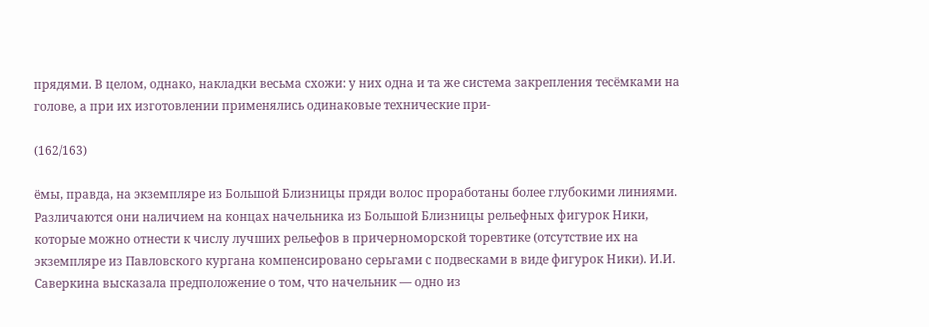прядями. В целом, однако, накладки весьма схожи: у них одна и та же система закрепления тесёмками на голове, а при их изготовлении применялись одинаковые технические при-

(162/163)

ёмы, правда, на экземпляре из Большой Близницы пряди волос проработаны более глубокими линиями. Различаются они наличием на концах начельника из Большой Близницы рельефных фигурок Ники, которые можно отнести к числу лучших рельефов в причерноморской торевтике (отсутствие их на экземпляре из Павловского кургана компенсировано серьгами с подвесками в виде фигурок Ники). И.И. Саверкина высказала предположение о том, что начельник — одно из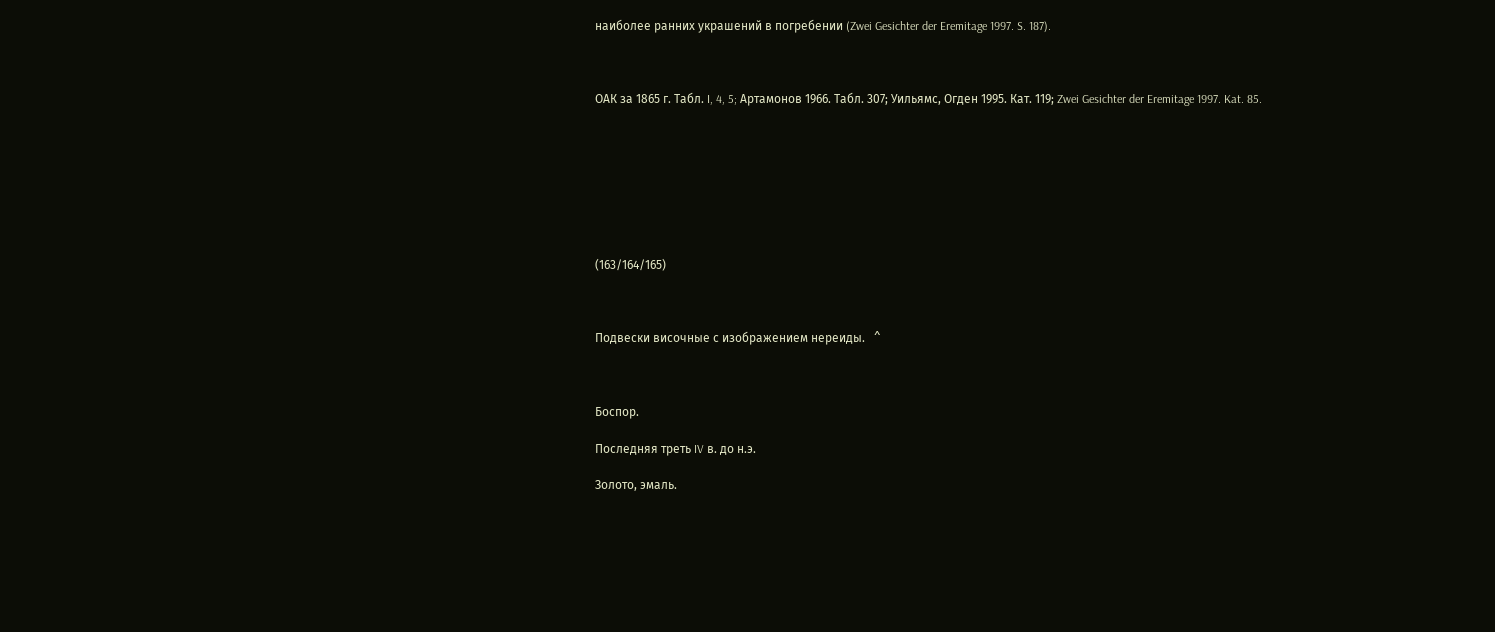наиболее ранних украшений в погребении (Zwei Gesichter der Eremitage 1997. S. 187).



ОАК за 1865 г. Табл. I, 4, 5; Артамонов 1966. Табл. 307; Уильямс, Огден 1995. Кат. 119; Zwei Gesichter der Eremitage 1997. Kat. 85.








(163/164/165)



Подвески височные с изображением нереиды.   ^



Боспор.

Последняя треть IV в. до н.э.

Золото, эмаль.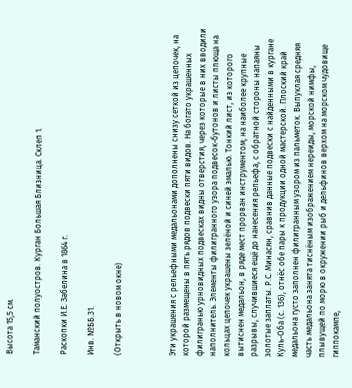Высота 15,5 см.

Таманский полуостров. Курган Большая Близница. Склеп 1.

Раскопки И.Е. Забелина в 1864 г.

Инв. №ББ.31.

(Открыть в новом окне)



Эти украшения с рельефными медальонами дополнены снизу сеткой из цепочек, на которой размещены в пять рядов подвески пяти видов. На богато украшенных филигранью урновидных подвесках видны отверстия, через которые в них вводили наполнитель. Элементы филигранного узора подвесок-бутонов и листы плюща на кольцах цепочек украшены зелёной и синей эмалью. Тонкий лист, из которого вытиснен медальон, в ряде мест прорван инструментом; на наиболее крупные разрывы, случившиеся ещё до нанесения рельефа, с обратной стороны напаяны золотые заплаты. Р.С. Минасян, сравнив данные подвески с найденными в кургане Куль-Оба (с. 136), отнёс обе пары к продукции одной мастерской. Плоский край медальона густо заполнен филигранным узором из пальметок. Выпуклая средняя часть медальона занята тиснёным изображением нереиды, морской нимфы, плывущей по морю в окружении рыб и дельфинов верхом на морском чудовище гиппокампе,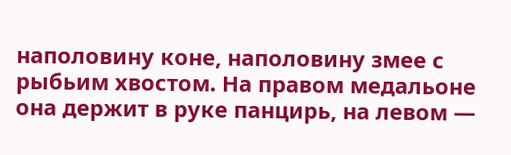наполовину коне, наполовину змее с рыбьим хвостом. На правом медальоне она держит в руке панцирь, на левом —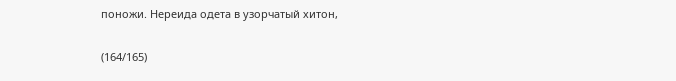поножи. Нереида одета в узорчатый хитон,

(164/165)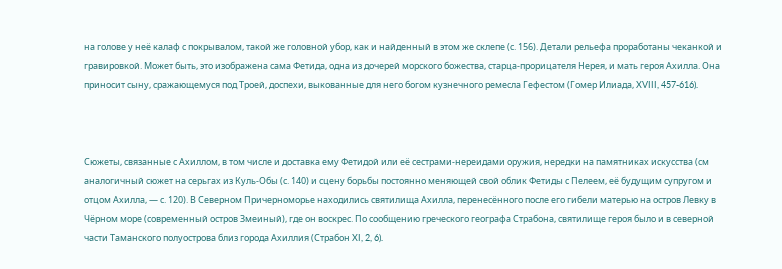на голове у неё калаф с покрывалом, такой же головной убор, как и найденный в этом же склепе (с. 156). Детали рельефа проработаны чеканкой и гравировкой. Может быть, это изображена сама Фетида, одна из дочерей морского божества, старца-прорицателя Нерея, и мать героя Ахилла. Она приносит сыну, сражающемуся под Троей, доспехи, выкованные для него богом кузнечного ремесла Гефестом (Гомер Илиада, XVIII, 457-616).



Сюжеты, связанные с Ахиллом, в том числе и доставка ему Фетидой или её сестрами-нереидами оружия, нередки на памятниках искусства (см аналогичный сюжет на серьгах из Куль-Обы (с. 140) и сцену борьбы постоянно меняющей свой облик Фетиды с Пелеем, её будущим супругом и отцом Ахилла, — с. 120). В Северном Причерноморье находились святилища Ахилла, перенесённого после его гибели матерью на остров Левку в Чёрном море (современный остров Змеиный), где он воскрес. По сообщению греческого географа Страбона, святилище героя было и в северной части Таманского полуострова близ города Ахиллия (Страбон XI, 2, 6).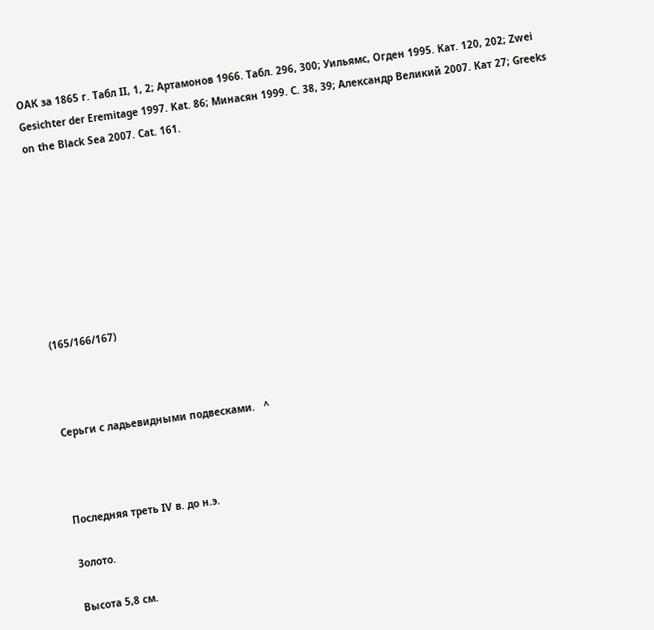ОАК за 1865 г. Табл II, 1, 2; Артамонов 1966. Табл. 296, 300; Уильямс, Огден 1995. Кат. 120, 202; Zwei Gesichter der Eremitage 1997. Kat. 86; Минасян 1999. С. 38, 39; Александр Великий 2007. Кат 27; Greeks on the Black Sea 2007. Cat. 161.








(165/166/167)



Серьги с ладьевидными подвесками.   ^



Последняя треть IV в. до н.э.

Золото.

Высота 5,8 см.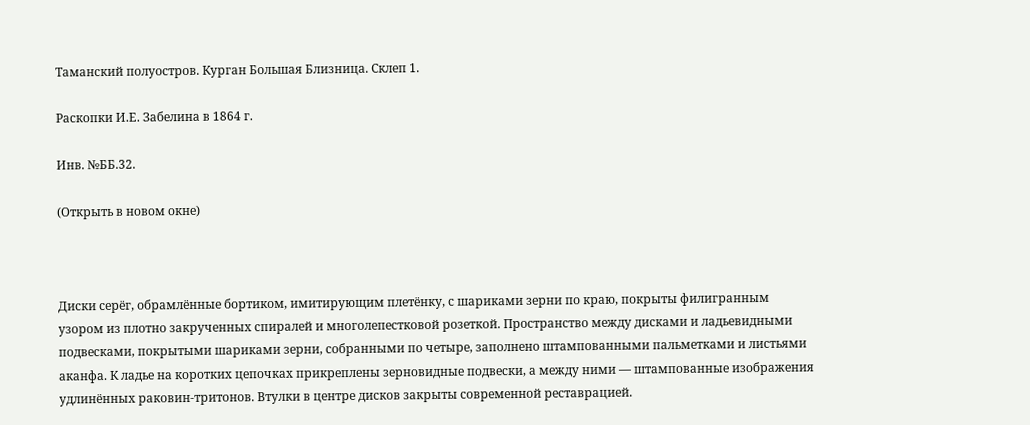Таманский полуостров. Курган Большая Близница. Склеп 1.

Раскопки И.Е. Забелина в 1864 г.

Инв. №ББ.32.

(Открыть в новом окне)



Диски серёг, обрамлённые бортиком, имитирующим плетёнку, с шариками зерни по краю, покрыты филигранным узором из плотно закрученных спиралей и многолепестковой розеткой. Пространство между дисками и ладьевидными подвесками, покрытыми шариками зерни, собранными по четыре, заполнено штампованными пальметками и листьями аканфа. К ладье на коротких цепочках прикреплены зерновидные подвески, а между ними — штампованные изображения удлинённых раковин-тритонов. Втулки в центре дисков закрыты современной реставрацией.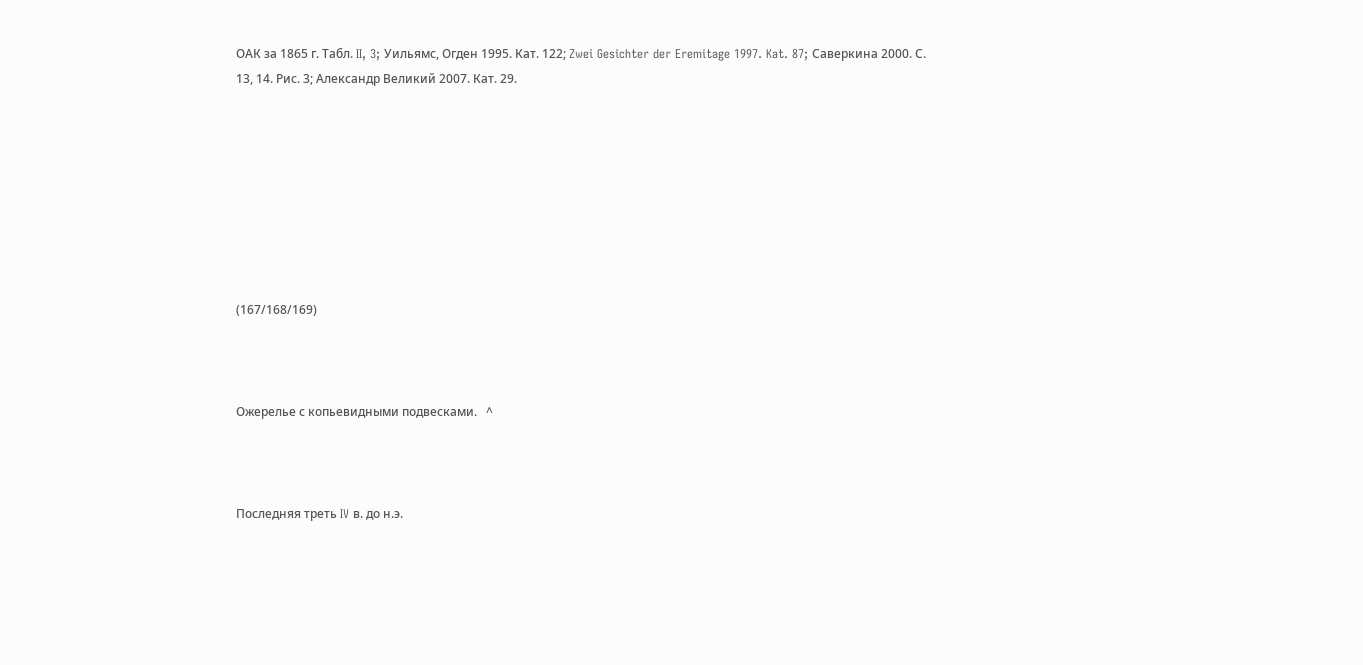ОАК за 1865 г. Табл. II, 3; Уильямс, Огден 1995. Кат. 122; Zwei Gesichter der Eremitage 1997. Kat. 87; Саверкина 2000. С. 13, 14. Рис. 3; Александр Великий 2007. Кат. 29.








(167/168/169)



Ожерелье с копьевидными подвесками.   ^



Последняя треть IV в. до н.э.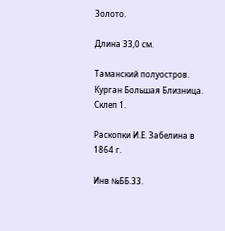Золото.

Длина 33,0 см.

Таманский полуостров. Курган Большая Близница. Склеп 1.

Раскопки И.Е. Забелина в 1864 г.

Инв №ББ.33.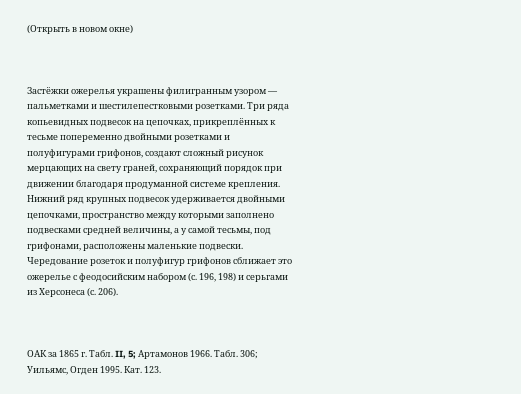(Открыть в новом окне)



Застёжки ожерелья украшены филигранным узором — пальметками и шестилепестковыми розетками. Три ряда копьевидных подвесок на цепочках, прикреплённых к тесьме попеременно двойными розетками и полуфигурами грифонов, создают сложный рисунок мерцающих на свету граней, сохраняющий порядок при движении благодаря продуманной системе крепления. Нижний ряд крупных подвесок удерживается двойными цепочками, пространство между которыми заполнено подвесками средней величины, а у самой тесьмы, под грифонами, расположены маленькие подвески. Чередование розеток и полуфигур грифонов сближает это ожерелье с феодосийским набором (с. 196, 198) и серьгами из Херсонеса (с. 206).



ОАК за 1865 г. Табл. II, 5; Артамонов 1966. Табл. 306; Уильямс, Огден 1995. Кат. 123.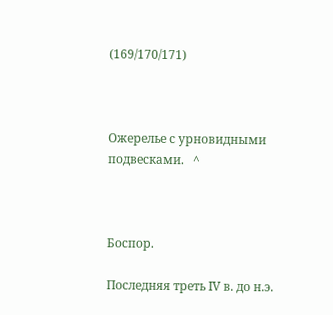(169/170/171)



Ожерелье с урновидными подвесками.   ^



Боспор.

Последняя треть IV в. до н.э.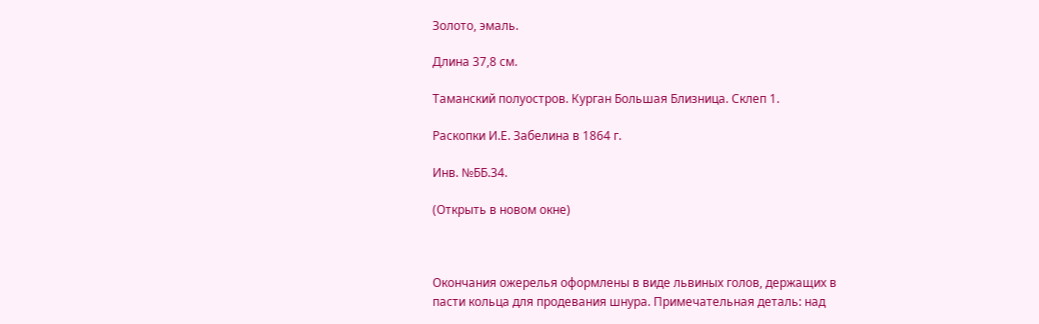Золото, эмаль.

Длина 37,8 см.

Таманский полуостров. Курган Большая Близница. Склеп 1.

Раскопки И.Е. Забелина в 1864 г.

Инв. №ББ.34.

(Открыть в новом окне)



Окончания ожерелья оформлены в виде львиных голов, держащих в пасти кольца для продевания шнура. Примечательная деталь: над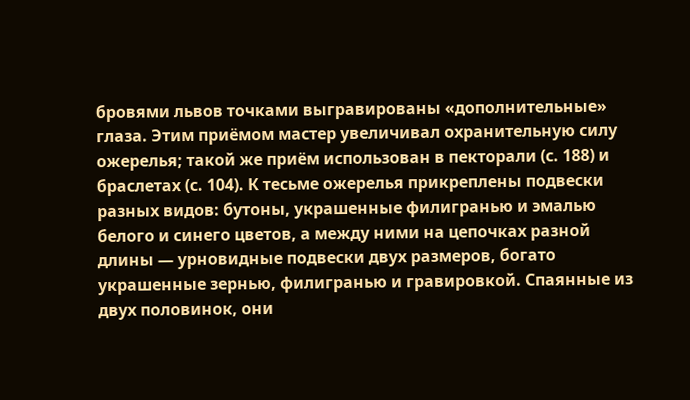бровями львов точками выгравированы «дополнительные» глаза. Этим приёмом мастер увеличивал охранительную силу ожерелья; такой же приём использован в пекторали (с. 188) и браслетах (с. 104). К тесьме ожерелья прикреплены подвески разных видов: бутоны, украшенные филигранью и эмалью белого и синего цветов, а между ними на цепочках разной длины — урновидные подвески двух размеров, богато украшенные зернью, филигранью и гравировкой. Спаянные из двух половинок, они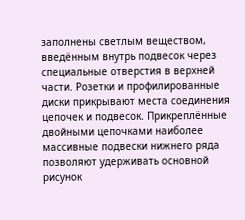заполнены светлым веществом, введённым внутрь подвесок через специальные отверстия в верхней части. Розетки и профилированные диски прикрывают места соединения цепочек и подвесок. Прикреплённые двойными цепочками наиболее массивные подвески нижнего ряда позволяют удерживать основной рисунок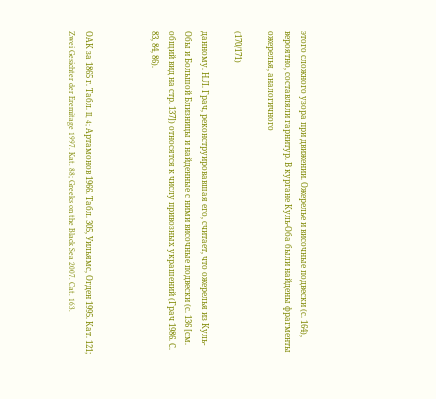этого сложного узора при движении. Ожерелье и височные подвески (с. 164), вероятно, составляли гарнитур. В кургане Куль-Оба были найдены фрагменты ожерелья, аналогичного

(170/171)

данному. Н.Л. Грач, реконструировавшая его, считает, что ожерелья из Куль-Обы и Большой Близницы и найденные с ними височные подвески (с. 136 [см. общий вид на стр. 137]) относятся к числу привозных украшений (Грач 1986. С. 83, 84, 86).



ОАК за 1865 г. Табл. II, 4; Артамонов 1966. Табл. 305, Уильямс, Огден 1995. Кат. 121; Zwei Gesichter der Eremitage 1997. Kat. 88; Greeks on the Black Sea 2007. Cat. 163.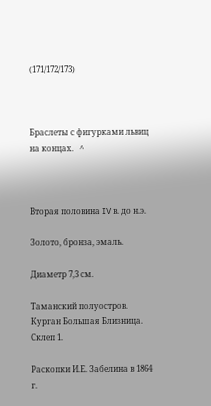(171/172/173)



Браслеты с фигурками львиц на концах.   ^



Вторая половина IV в. до н.э.

Золото, бронза, эмаль.

Диаметр 7,3 см.

Таманский полуостров. Курган Большая Близница. Склеп 1.

Раскопки И.Е. Забелина в 1864 г.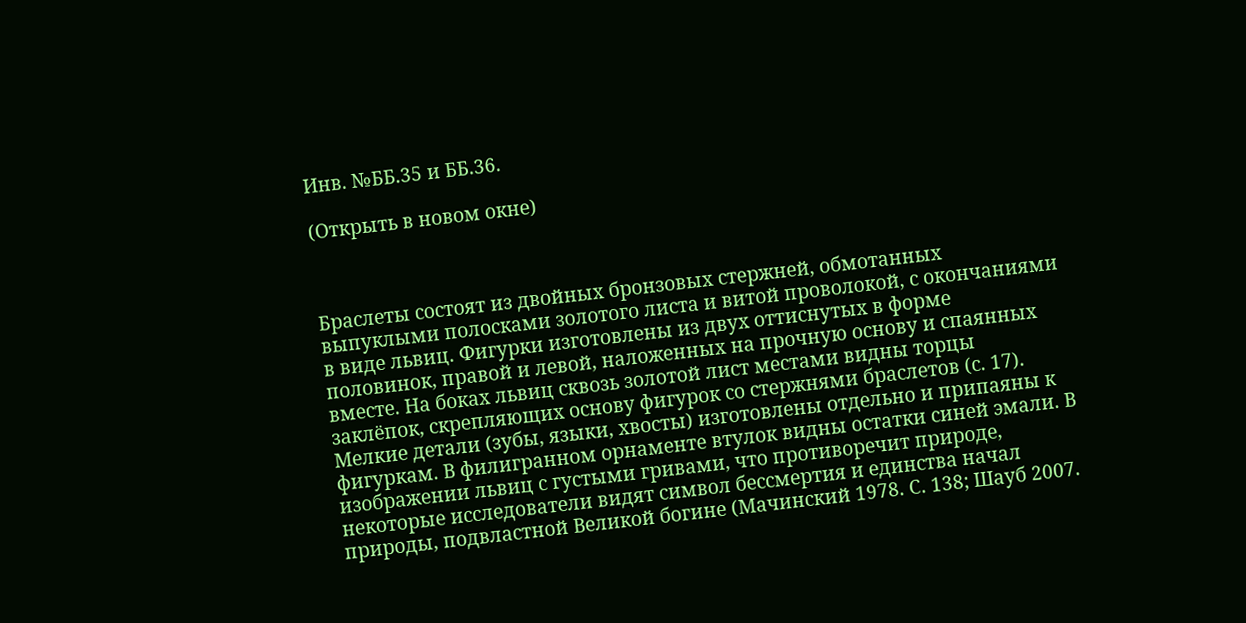Инв. №ББ.35 и ББ.36.

(Открыть в новом окне)



Браслеты состоят из двойных бронзовых стержней, обмотанных выпуклыми полосками золотого листа и витой проволокой, с окончаниями в виде львиц. Фигурки изготовлены из двух оттиснутых в форме половинок, правой и левой, наложенных на прочную основу и спаянных вместе. На боках львиц сквозь золотой лист местами видны торцы заклёпок, скрепляющих основу фигурок со стержнями браслетов (с. 17). Мелкие детали (зубы, языки, хвосты) изготовлены отдельно и припаяны к фигуркам. В филигранном орнаменте втулок видны остатки синей эмали. В изображении львиц с густыми гривами, что противоречит природе, некоторые исследователи видят символ бессмертия и единства начал природы, подвластной Великой богине (Мачинский 1978. С. 138; Шауб 2007.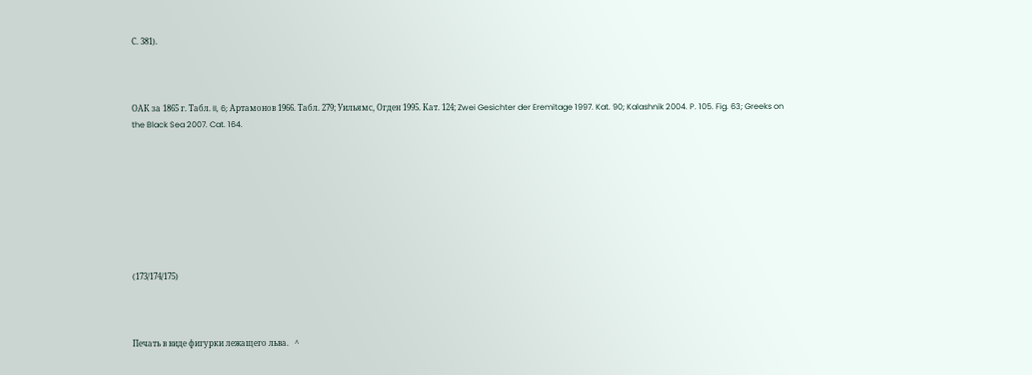С. 381).



ОАК за 1865 г. Табл. II, 6; Артамонов 1966. Табл. 279; Уильямс, Огден 1995. Кат. 124; Zwei Gesichter der Eremitage 1997. Kat. 90; Kalashnik 2004. P. 105. Fig. 63; Greeks on the Black Sea 2007. Cat. 164.








(173/174/175)



Печать в виде фигурки лежащего льва.   ^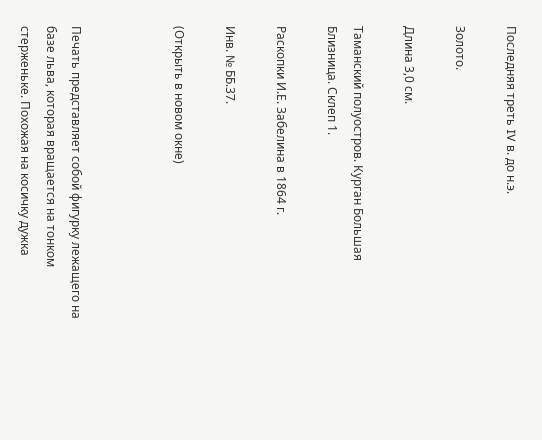Последняя треть IV в. до н.э.

Золото.

Длина 3,0 см.

Таманский полуостров. Курган Большая Близница. Склеп 1.

Раскопки И.Е. Забелина в 1864 г.

Инв. № ББ.37.

(Открыть в новом окне)



Печать представляет собой фигурку лежащего на базе льва, которая вращается на тонком стерженьке. Похожая на косичку дужка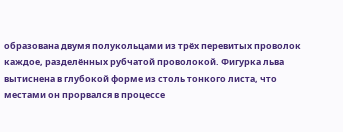образована двумя полукольцами из трёх перевитых проволок каждое, разделённых рубчатой проволокой. Фигурка льва вытиснена в глубокой форме из столь тонкого листа, что местами он прорвался в процессе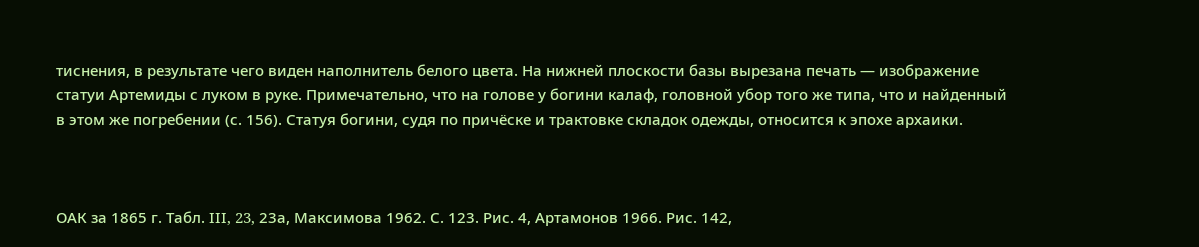тиснения, в результате чего виден наполнитель белого цвета. На нижней плоскости базы вырезана печать — изображение статуи Артемиды с луком в руке. Примечательно, что на голове у богини калаф, головной убор того же типа, что и найденный в этом же погребении (с. 156). Статуя богини, судя по причёске и трактовке складок одежды, относится к эпохе архаики.



ОАК за 1865 г. Табл. III, 23, 23а, Максимова 1962. С. 123. Рис. 4, Артамонов 1966. Рис. 142,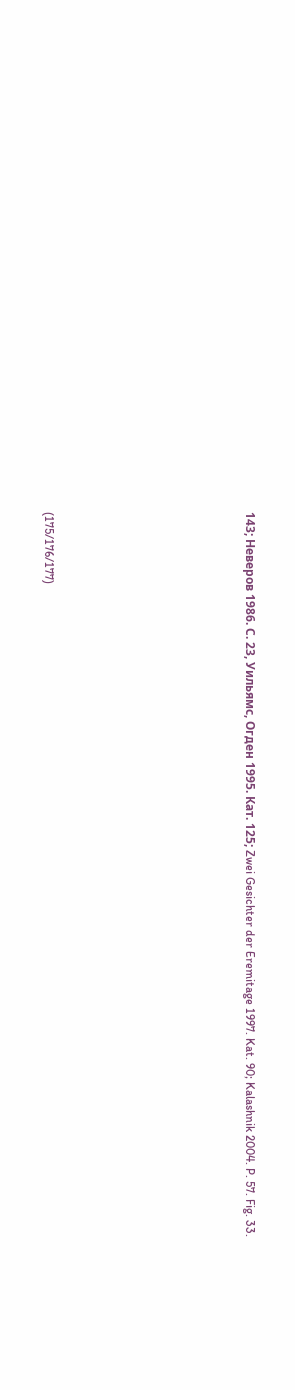143; Неверов 1986. С. 23, Уильямс, Огден 1995. Кат. 125; Zwei Gesichter der Eremitage 1997. Kat. 90; Kalashnik 2004. P. 57. Fig. 33.








(175/176/177)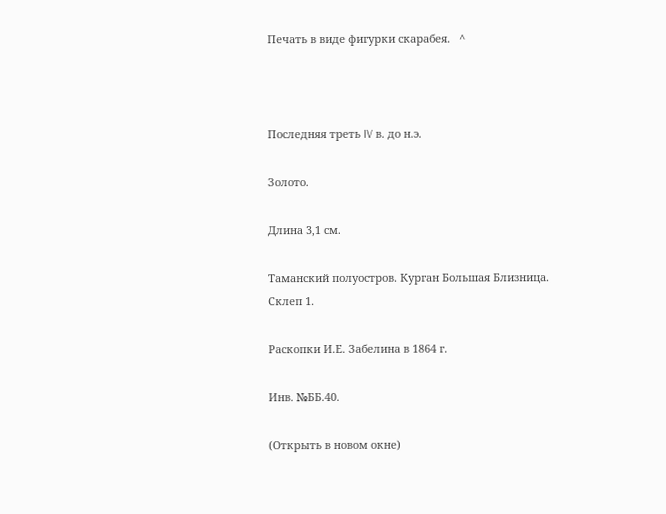Печать в виде фигурки скарабея.   ^



Последняя треть IV в. до н.э.

Золото.

Длина 3,1 см.

Таманский полуостров. Курган Большая Близница. Склеп 1.

Раскопки И.Е. Забелина в 1864 г.

Инв. №ББ.40.

(Открыть в новом окне)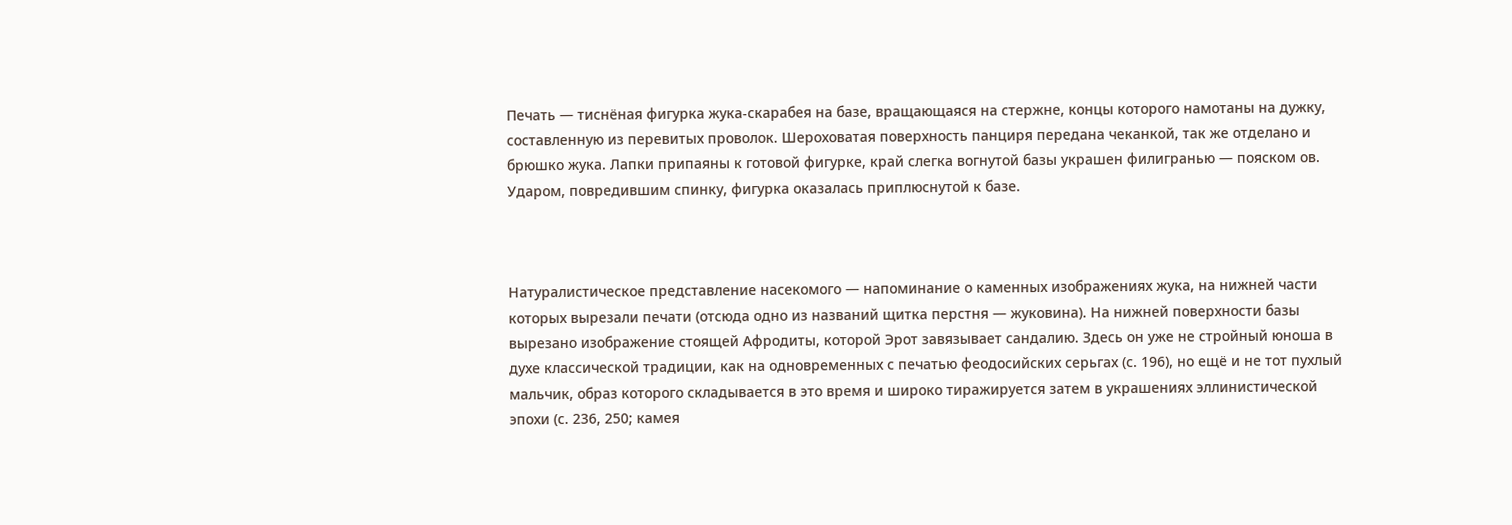Печать — тиснёная фигурка жука-скарабея на базе, вращающаяся на стержне, концы которого намотаны на дужку, составленную из перевитых проволок. Шероховатая поверхность панциря передана чеканкой, так же отделано и брюшко жука. Лапки припаяны к готовой фигурке, край слегка вогнутой базы украшен филигранью — пояском ов. Ударом, повредившим спинку, фигурка оказалась приплюснутой к базе.



Натуралистическое представление насекомого — напоминание о каменных изображениях жука, на нижней части которых вырезали печати (отсюда одно из названий щитка перстня — жуковина). На нижней поверхности базы вырезано изображение стоящей Афродиты, которой Эрот завязывает сандалию. Здесь он уже не стройный юноша в духе классической традиции, как на одновременных с печатью феодосийских серьгах (с. 196), но ещё и не тот пухлый мальчик, образ которого складывается в это время и широко тиражируется затем в украшениях эллинистической эпохи (с. 236, 250; камея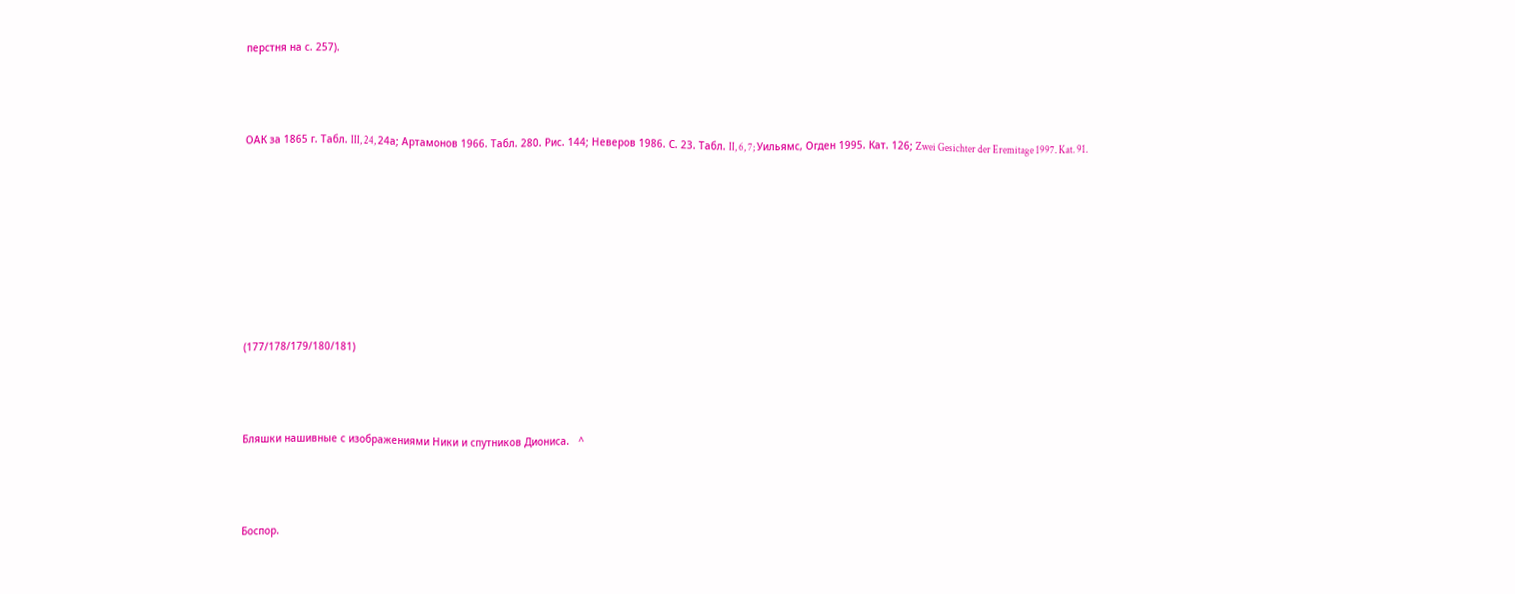перстня на с. 257).



ОАК за 1865 г. Табл. III, 24, 24а; Артамонов 1966. Табл. 280. Рис. 144; Неверов 1986. С. 23. Табл. II, 6, 7; Уильямс, Огден 1995. Кат. 126; Zwei Gesichter der Eremitage 1997. Kat. 91.








(177/178/179/180/181)



Бляшки нашивные с изображениями Ники и спутников Диониса.   ^



Боспор.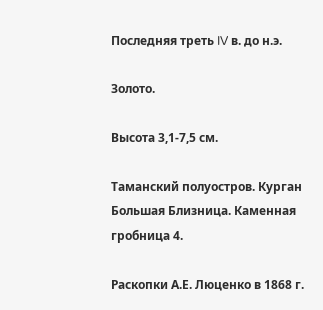Последняя треть IV в. до н.э.

Золото.

Высота 3,1-7,5 см.

Таманский полуостров. Курган Большая Близница. Каменная гробница 4.

Раскопки А.Е. Люценко в 1868 г.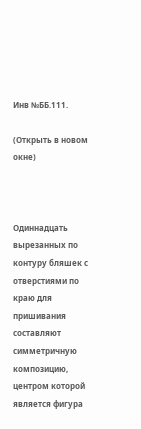Инв №ББ.111.

(Открыть в новом окне)



Одиннадцать вырезанных по контуру бляшек с отверстиями по краю для пришивания составляют симметричную композицию, центром которой является фигура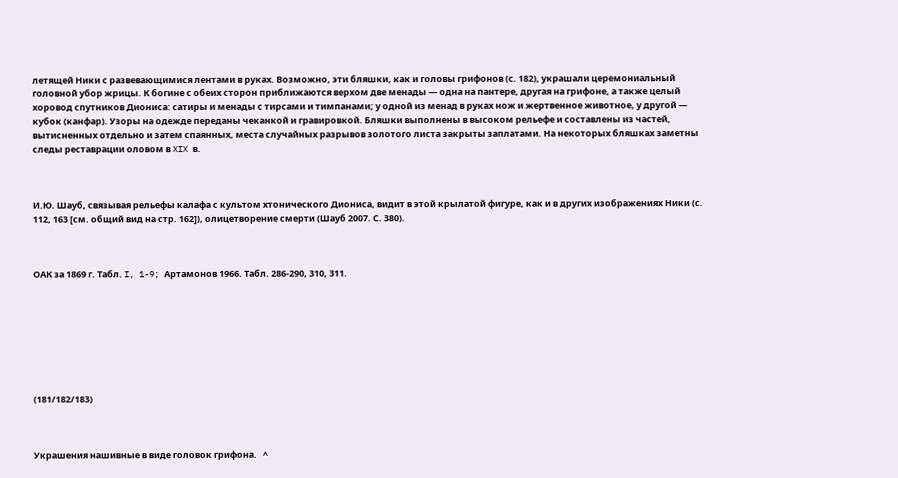летящей Ники с развевающимися лентами в руках. Возможно, эти бляшки, как и головы грифонов (с. 182), украшали церемониальный головной убор жрицы. К богине с обеих сторон приближаются верхом две менады — одна на пантере, другая на грифоне, а также целый хоровод спутников Диониса: сатиры и менады с тирсами и тимпанами; у одной из менад в руках нож и жертвенное животное, у другой — кубок (канфар). Узоры на одежде переданы чеканкой и гравировкой. Бляшки выполнены в высоком рельефе и составлены из частей, вытисненных отдельно и затем спаянных, места случайных разрывов золотого листа закрыты заплатами. На некоторых бляшках заметны следы реставрации оловом в XIX в.



И.Ю. Шауб, связывая рельефы калафа с культом хтонического Диониса, видит в этой крылатой фигуре, как и в других изображениях Ники (с. 112, 163 [см. общий вид на стр. 162]), олицетворение смерти (Шауб 2007. С. 380).



ОАК за 1869 г. Табл. I, 1-9; Артамонов 1966. Табл. 286-290, 310, 311.








(181/182/183)



Украшения нашивные в виде головок грифона.   ^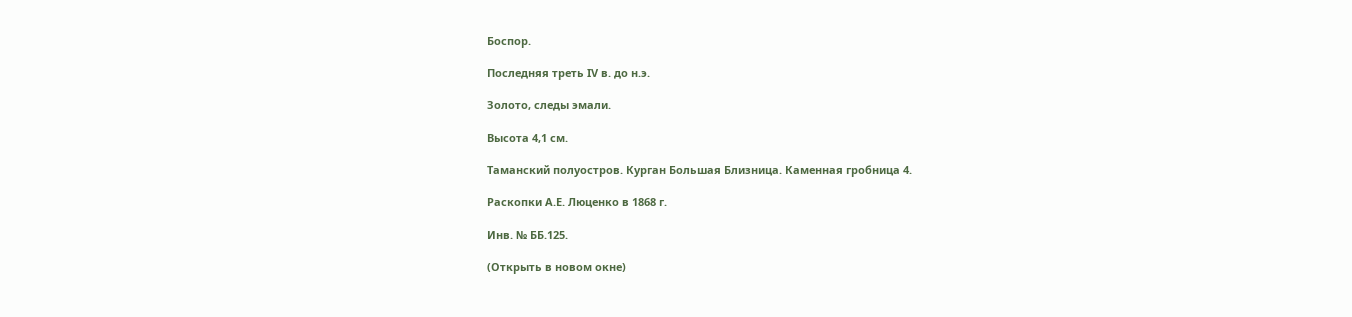Боспор.

Последняя треть IV в. до н.э.

Золото, следы эмали.

Высота 4,1 см.

Таманский полуостров. Курган Большая Близница. Каменная гробница 4.

Раскопки А.Е. Люценко в 1868 г.

Инв. № ББ.125.

(Открыть в новом окне)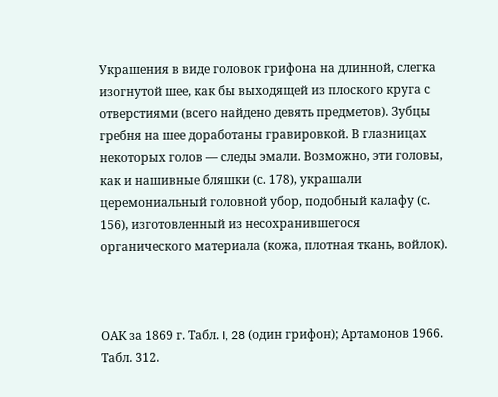Украшения в виде головок грифона на длинной, слегка изогнутой шее, как бы выходящей из плоского круга с отверстиями (всего найдено девять предметов). Зубцы гребня на шее доработаны гравировкой. В глазницах некоторых голов — следы эмали. Возможно, эти головы, как и нашивные бляшки (с. 178), украшали церемониальный головной убор, подобный калафу (с. 156), изготовленный из несохранившегося органического материала (кожа, плотная ткань, войлок).



ОАК за 1869 г. Табл. I, 28 (один грифон); Артамонов 1966. Табл. 312.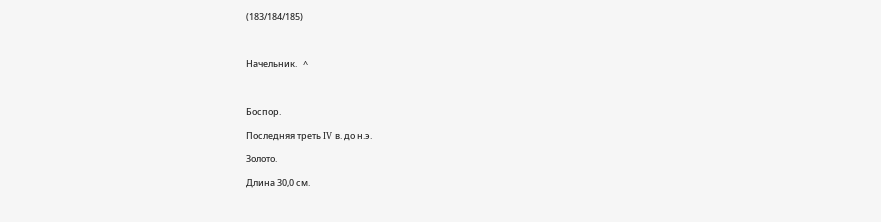(183/184/185)



Начельник.   ^



Боспор.

Последняя треть IV в. до н.э.

Золото.

Длина 30,0 см.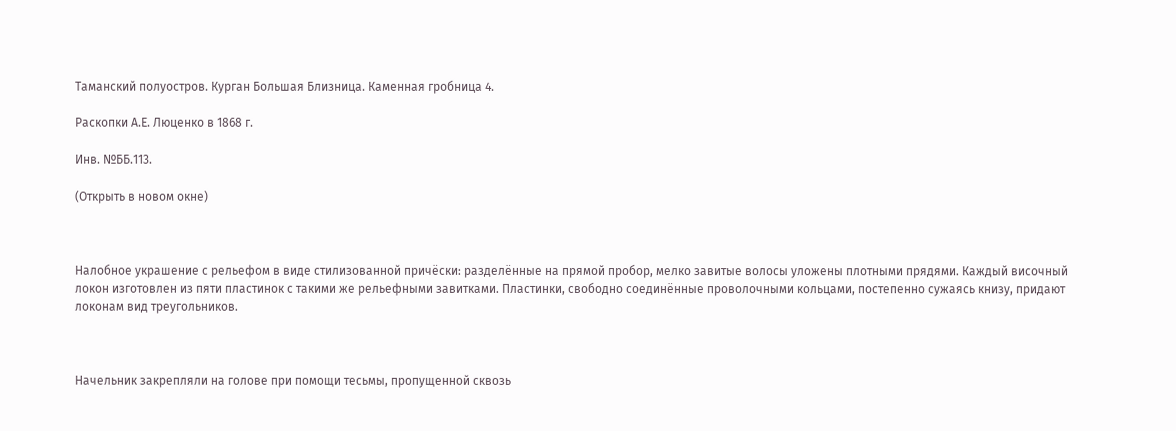Таманский полуостров. Курган Большая Близница. Каменная гробница 4.

Раскопки А.Е. Люценко в 1868 г.

Инв. №ББ.113.

(Открыть в новом окне)



Налобное украшение с рельефом в виде стилизованной причёски: разделённые на прямой пробор, мелко завитые волосы уложены плотными прядями. Каждый височный локон изготовлен из пяти пластинок с такими же рельефными завитками. Пластинки, свободно соединённые проволочными кольцами, постепенно сужаясь книзу, придают локонам вид треугольников.



Начельник закрепляли на голове при помощи тесьмы, пропущенной сквозь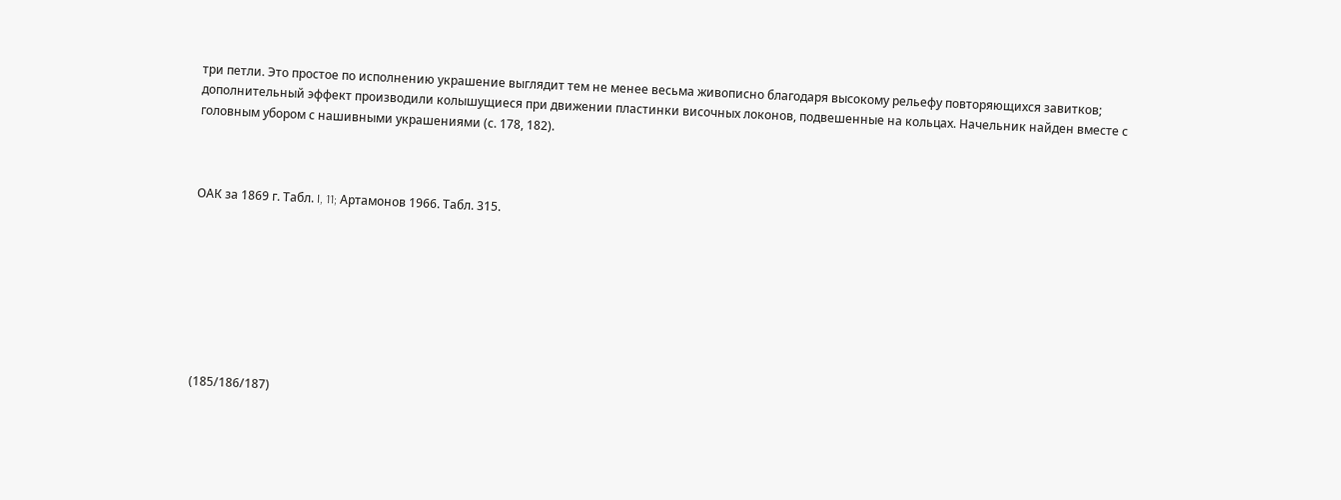три петли. Это простое по исполнению украшение выглядит тем не менее весьма живописно благодаря высокому рельефу повторяющихся завитков; дополнительный эффект производили колышущиеся при движении пластинки височных локонов, подвешенные на кольцах. Начельник найден вместе с головным убором с нашивными украшениями (с. 178, 182).



ОАК за 1869 г. Табл. I, 11; Артамонов 1966. Табл. 315.








(185/186/187)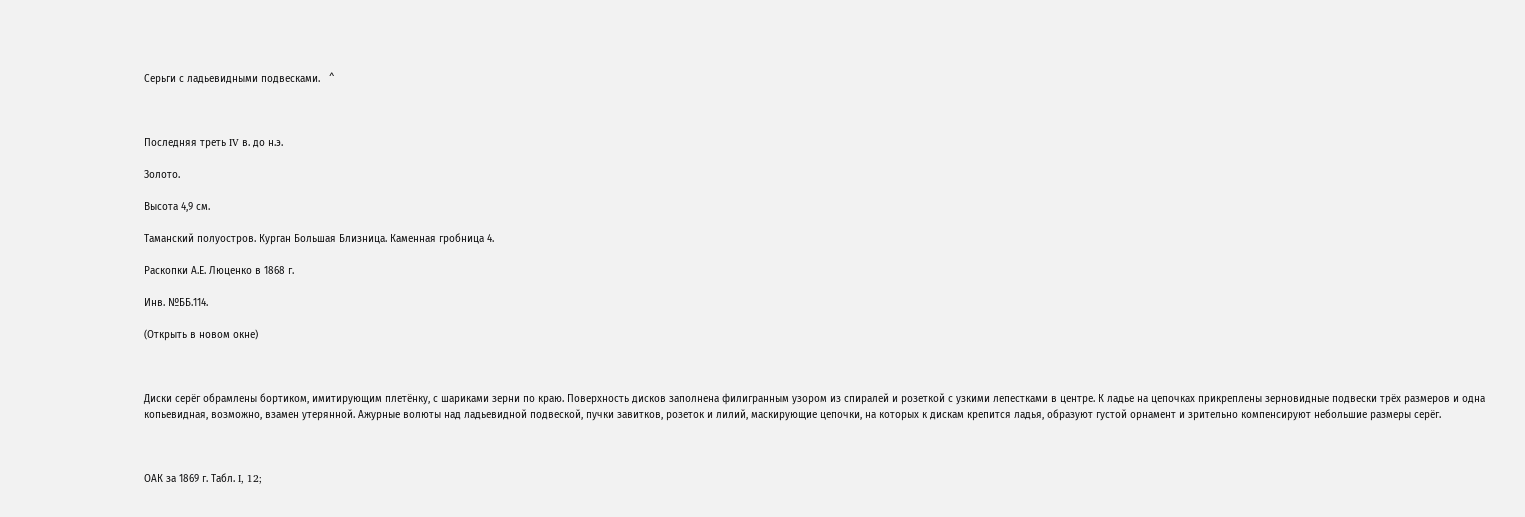Серьги с ладьевидными подвесками.   ^



Последняя треть IV в. до н.э.

Золото.

Высота 4,9 см.

Таманский полуостров. Курган Большая Близница. Каменная гробница 4.

Раскопки А.Е. Люценко в 1868 г.

Инв. №ББ.114.

(Открыть в новом окне)



Диски серёг обрамлены бортиком, имитирующим плетёнку, с шариками зерни по краю. Поверхность дисков заполнена филигранным узором из спиралей и розеткой с узкими лепестками в центре. К ладье на цепочках прикреплены зерновидные подвески трёх размеров и одна копьевидная, возможно, взамен утерянной. Ажурные волюты над ладьевидной подвеской, пучки завитков, розеток и лилий, маскирующие цепочки, на которых к дискам крепится ладья, образуют густой орнамент и зрительно компенсируют небольшие размеры серёг.



ОАК за 1869 г. Табл. I, 12;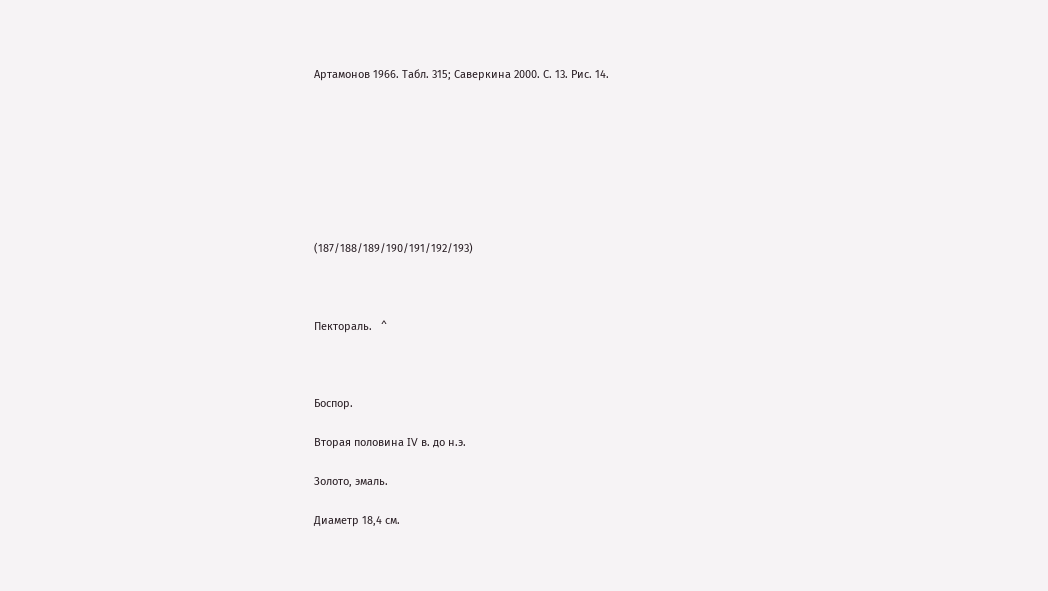Артамонов 1966. Табл. 315; Саверкина 2000. С. 13. Рис. 14.








(187/188/189/190/191/192/193)



Пектораль.   ^



Боспор.

Вторая половина IV в. до н.э.

Золото, эмаль.

Диаметр 18,4 см.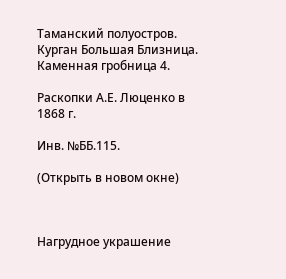Таманский полуостров. Курган Большая Близница. Каменная гробница 4.

Раскопки А.Е. Люценко в 1868 г.

Инв. №ББ.115.

(Открыть в новом окне)



Нагрудное украшение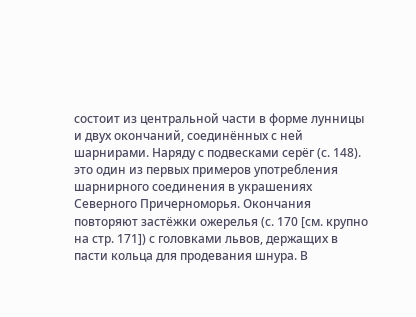состоит из центральной части в форме лунницы и двух окончаний, соединённых с ней шарнирами. Наряду с подвесками серёг (с. 148). это один из первых примеров употребления шарнирного соединения в украшениях Северного Причерноморья. Окончания повторяют застёжки ожерелья (с. 170 [см. крупно на стр. 171]) с головками львов, держащих в пасти кольца для продевания шнура. В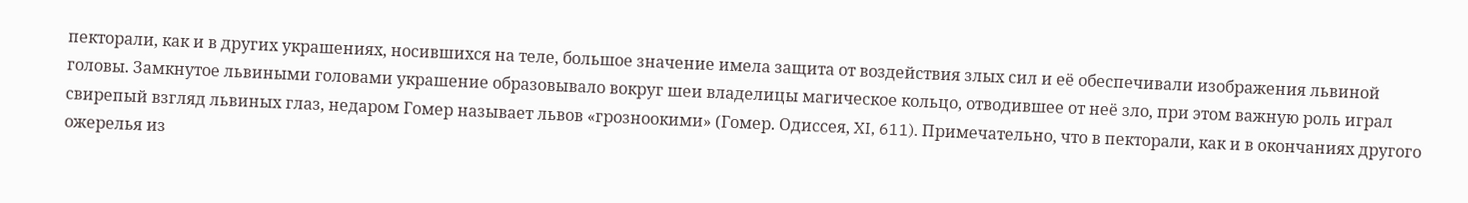пекторали, как и в других украшениях, носившихся на теле, большое значение имела защита от воздействия злых сил и её обеспечивали изображения львиной головы. Замкнутое львиными головами украшение образовывало вокруг шеи владелицы магическое кольцо, отводившее от неё зло, при этом важную роль играл свирепый взгляд львиных глаз, недаром Гомер называет львов «грозноокими» (Гомер. Одиссея, XI, 611). Примечательно, что в пекторали, как и в окончаниях другого ожерелья из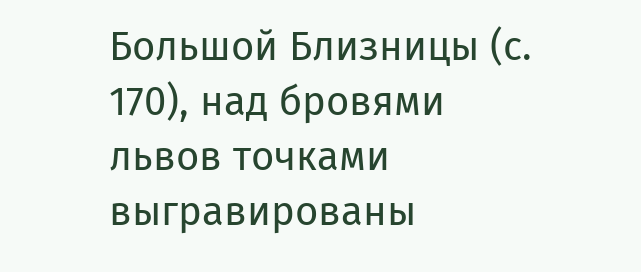Большой Близницы (с. 170), над бровями львов точками выгравированы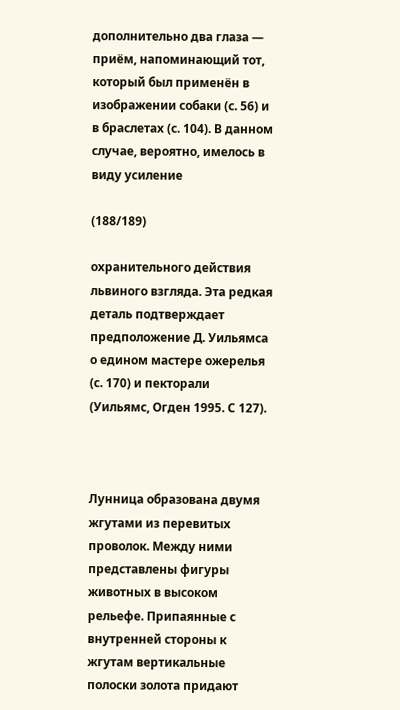дополнительно два глаза — приём, напоминающий тот, который был применён в изображении собаки (с. 56) и в браслетах (с. 104). В данном случае, вероятно, имелось в виду усиление

(188/189)

охранительного действия львиного взгляда. Эта редкая деталь подтверждает предположение Д. Уильямса о едином мастере ожерелья (с. 170) и пекторали (Уильямс, Огден 1995. С 127).



Лунница образована двумя жгутами из перевитых проволок. Между ними представлены фигуры животных в высоком рельефе. Припаянные с внутренней стороны к жгутам вертикальные полоски золота придают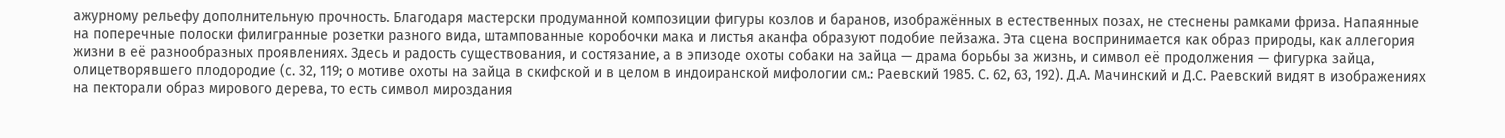ажурному рельефу дополнительную прочность. Благодаря мастерски продуманной композиции фигуры козлов и баранов, изображённых в естественных позах, не стеснены рамками фриза. Напаянные на поперечные полоски филигранные розетки разного вида, штампованные коробочки мака и листья аканфа образуют подобие пейзажа. Эта сцена воспринимается как образ природы, как аллегория жизни в её разнообразных проявлениях. Здесь и радость существования, и состязание, а в эпизоде охоты собаки на зайца — драма борьбы за жизнь, и символ её продолжения — фигурка зайца, олицетворявшего плодородие (с. 32, 119; о мотиве охоты на зайца в скифской и в целом в индоиранской мифологии см.: Раевский 1985. С. 62, 63, 192). Д.А. Мачинский и Д.С. Раевский видят в изображениях на пекторали образ мирового дерева, то есть символ мироздания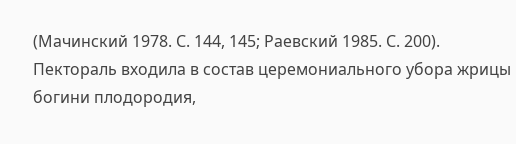(Мачинский 1978. С. 144, 145; Раевский 1985. С. 200). Пектораль входила в состав церемониального убора жрицы богини плодородия,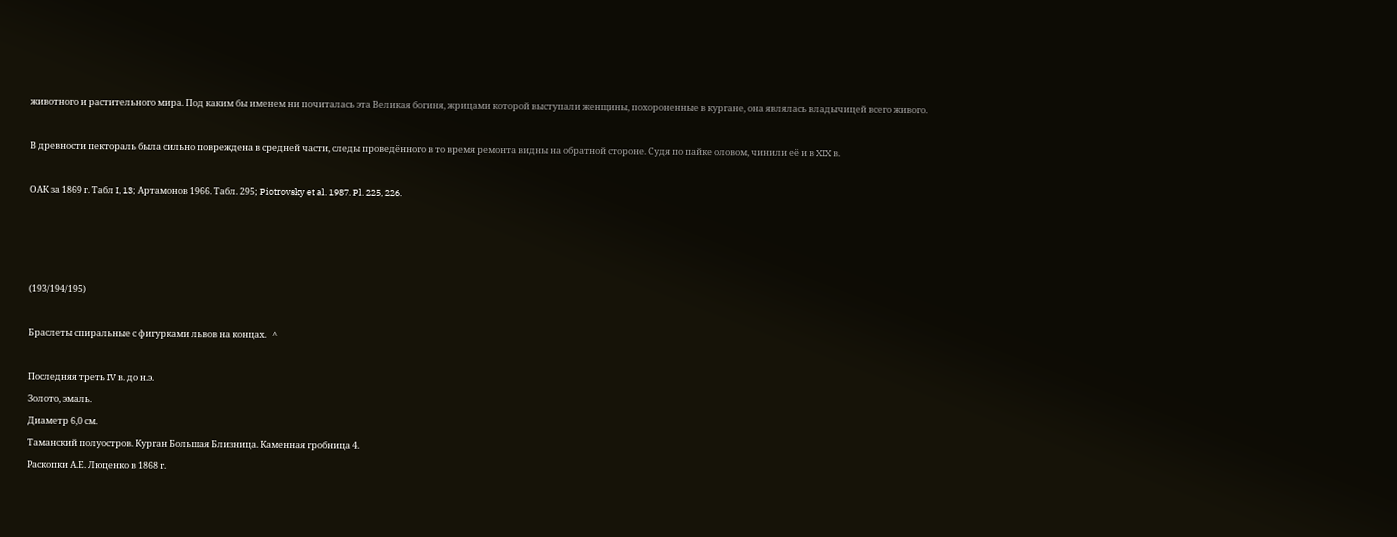животного и растительного мира. Под каким бы именем ни почиталась эта Великая богиня, жрицами которой выступали женщины, похороненные в кургане, она являлась владычицей всего живого.



В древности пектораль была сильно повреждена в средней части, следы проведённого в то время ремонта видны на обратной стороне. Судя по пайке оловом, чинили её и в XIX в.



ОАК за 1869 г. Табл I, 13; Артамонов 1966. Табл. 295; Piotrovsky et al. 1987. Pl. 225, 226.








(193/194/195)



Браслеты спиральные с фигурками львов на концах.   ^



Последняя треть IV в. до н.э.

Золото, эмаль.

Диаметр 6,0 см.

Таманский полуостров. Курган Большая Близница. Каменная гробница 4.

Раскопки А.Е. Люценко в 1868 г.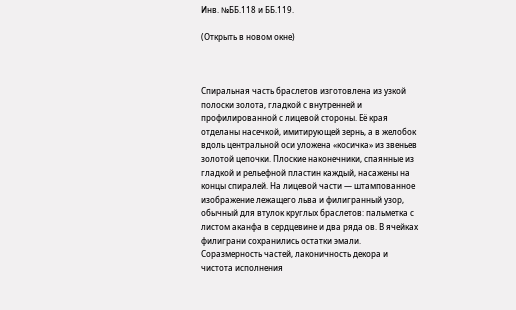Инв. №ББ.118 и ББ.119.

(Открыть в новом окне)



Спиральная часть браслетов изготовлена из узкой полоски золота, гладкой с внутренней и профилированной с лицевой стороны. Её края отделаны насечкой, имитирующей зернь, а в желобок вдоль центральной оси уложена «косичка» из звеньев золотой цепочки. Плоские наконечники, спаянные из гладкой и рельефной пластин каждый, насажены на концы спиралей. На лицевой части — штампованное изображение лежащего льва и филигранный узор, обычный для втулок круглых браслетов: пальметка с листом аканфа в сердцевине и два ряда ов. В ячейках филиграни сохранились остатки эмали. Соразмерность частей, лаконичность декора и чистота исполнения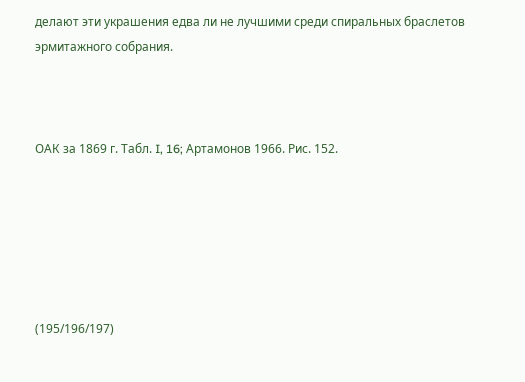делают эти украшения едва ли не лучшими среди спиральных браслетов эрмитажного собрания.



ОАК за 1869 г. Табл. I, 16; Артамонов 1966. Рис. 152.






(195/196/197)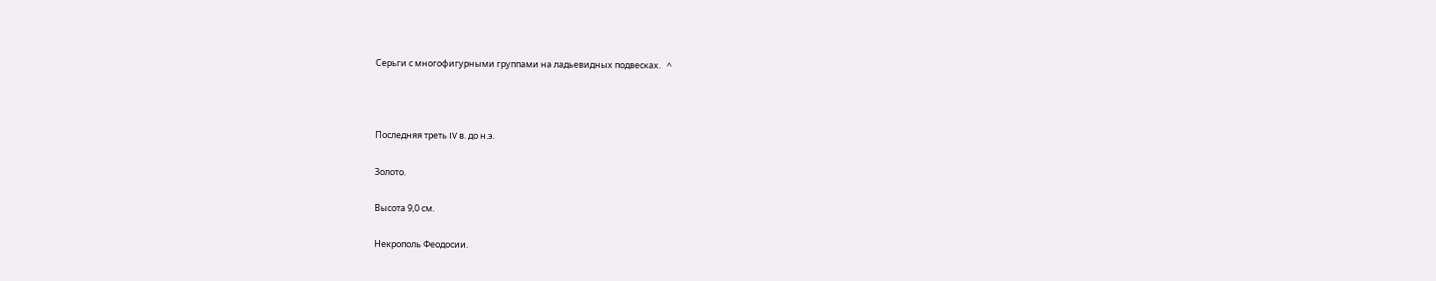Серьги с многофигурными группами на ладьевидных подвесках.   ^



Последняя треть IV в. до н.э.

Золото.

Высота 9,0 см.

Некрополь Феодосии.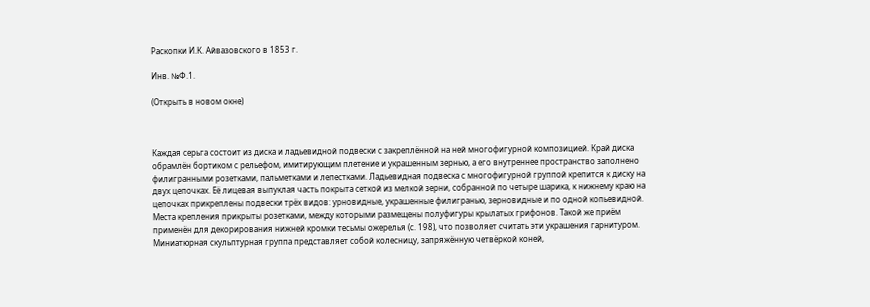Раскопки И.К. Айвазовского в 1853 г.

Инв. №Ф.1.

(Открыть в новом окне)



Каждая серьга состоит из диска и ладьевидной подвески с закреплённой на ней многофигурной композицией. Край диска обрамлён бортиком с рельефом, имитирующим плетение и украшенным зернью, а его внутреннее пространство заполнено филигранными розетками, пальметками и лепестками. Ладьевидная подвеска с многофигурной группой крепится к диску на двух цепочках. Её лицевая выпуклая часть покрыта сеткой из мелкой зерни, собранной по четыре шарика, к нижнему краю на цепочках прикреплены подвески трёх видов: урновидные, украшенные филигранью, зерновидные и по одной копьевидной. Места крепления прикрыты розетками, между которыми размещены полуфигуры крылатых грифонов. Такой же приём применён для декорирования нижней кромки тесьмы ожерелья (с. 198), что позволяет считать эти украшения гарнитуром. Миниатюрная скульптурная группа представляет собой колесницу, запряжённую четвёркой коней,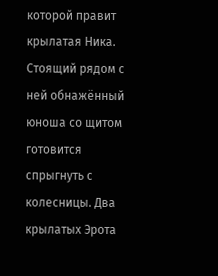которой правит крылатая Ника. Стоящий рядом с ней обнажённый юноша со щитом готовится спрыгнуть с колесницы. Два крылатых Эрота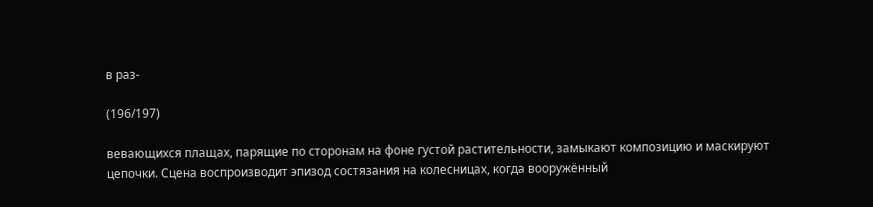в раз-

(196/197)

вевающихся плащах, парящие по сторонам на фоне густой растительности, замыкают композицию и маскируют цепочки. Сцена воспроизводит эпизод состязания на колесницах, когда вооружённый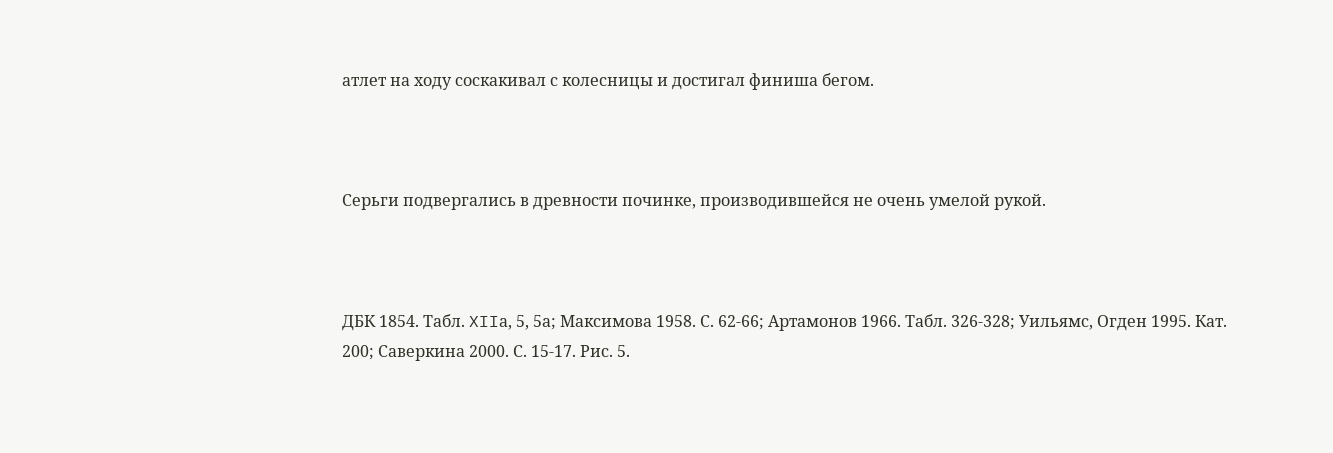атлет на ходу соскакивал с колесницы и достигал финиша бегом.



Серьги подвергались в древности починке, производившейся не очень умелой рукой.



ДБК 1854. Табл. XIIа, 5, 5а; Максимова 1958. С. 62-66; Артамонов 1966. Табл. 326-328; Уильямс, Огден 1995. Кат. 200; Саверкина 2000. С. 15-17. Рис. 5.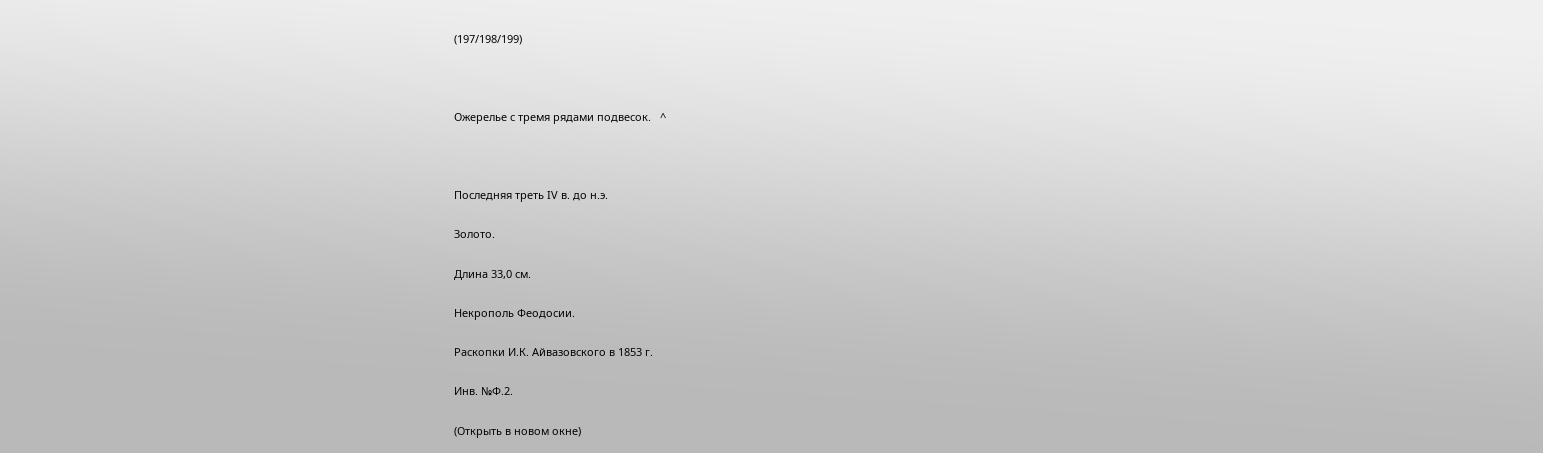(197/198/199)



Ожерелье с тремя рядами подвесок.   ^



Последняя треть IV в. до н.э.

Золото.

Длина 33,0 см.

Некрополь Феодосии.

Раскопки И.К. Айвазовского в 1853 г.

Инв. №Ф.2.

(Открыть в новом окне)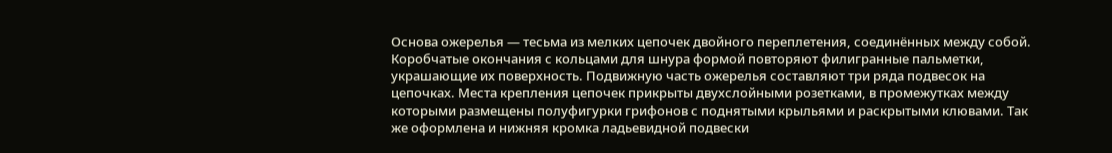Основа ожерелья — тесьма из мелких цепочек двойного переплетения, соединённых между собой. Коробчатые окончания с кольцами для шнура формой повторяют филигранные пальметки, украшающие их поверхность. Подвижную часть ожерелья составляют три ряда подвесок на цепочках. Места крепления цепочек прикрыты двухслойными розетками, в промежутках между которыми размещены полуфигурки грифонов с поднятыми крыльями и раскрытыми клювами. Так же оформлена и нижняя кромка ладьевидной подвески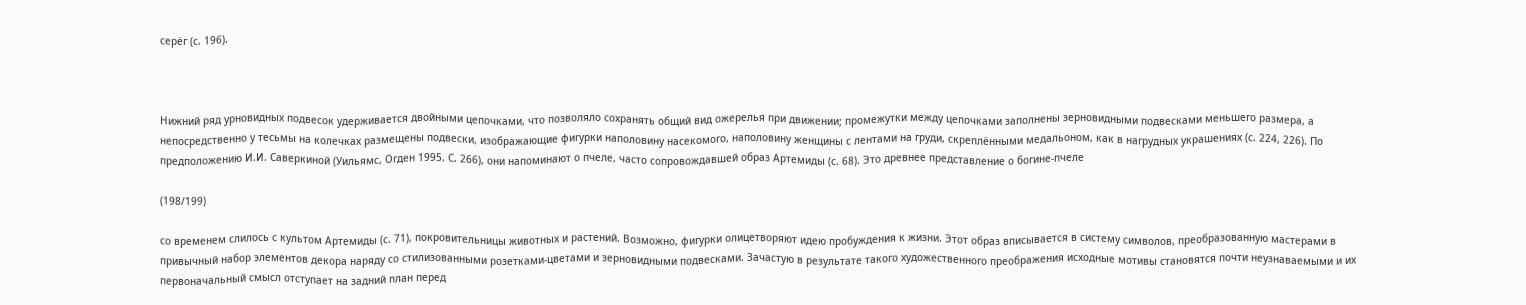серёг (с. 196).



Нижний ряд урновидных подвесок удерживается двойными цепочками, что позволяло сохранять общий вид ожерелья при движении; промежутки между цепочками заполнены зерновидными подвесками меньшего размера, а непосредственно у тесьмы на колечках размещены подвески, изображающие фигурки наполовину насекомого, наполовину женщины с лентами на груди, скреплёнными медальоном, как в нагрудных украшениях (с. 224, 226). По предположению И.И. Саверкиной (Уильямс, Огден 1995. С. 266), они напоминают о пчеле, часто сопровождавшей образ Артемиды (с. 68). Это древнее представление о богине-пчеле

(198/199)

со временем слилось с культом Артемиды (с. 71), покровительницы животных и растений. Возможно, фигурки олицетворяют идею пробуждения к жизни. Этот образ вписывается в систему символов, преобразованную мастерами в привычный набор элементов декора наряду со стилизованными розетками-цветами и зерновидными подвесками. Зачастую в результате такого художественного преображения исходные мотивы становятся почти неузнаваемыми и их первоначальный смысл отступает на задний план перед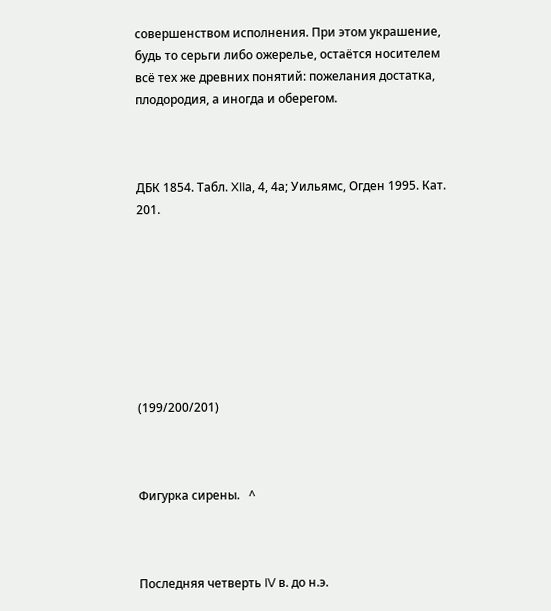совершенством исполнения. При этом украшение, будь то серьги либо ожерелье, остаётся носителем всё тех же древних понятий: пожелания достатка, плодородия, а иногда и оберегом.



ДБК 1854. Табл. XIIа, 4, 4а; Уильямс, Огден 1995. Кат. 201.








(199/200/201)



Фигурка сирены.   ^



Последняя четверть IV в. до н.э.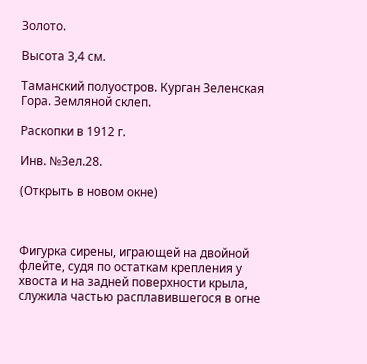Золото.

Высота 3,4 см.

Таманский полуостров. Курган Зеленская Гора. Земляной склеп.

Раскопки в 1912 г.

Инв. №Зел.28.

(Открыть в новом окне)



Фигурка сирены, играющей на двойной флейте, судя по остаткам крепления у хвоста и на задней поверхности крыла, служила частью расплавившегося в огне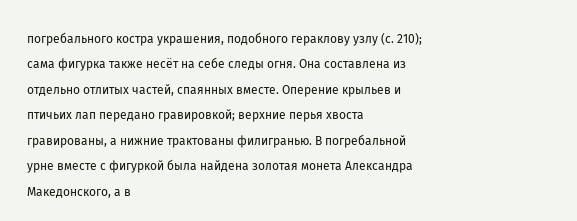погребального костра украшения, подобного гераклову узлу (с. 210); сама фигурка также несёт на себе следы огня. Она составлена из отдельно отлитых частей, спаянных вместе. Оперение крыльев и птичьих лап передано гравировкой; верхние перья хвоста гравированы, а нижние трактованы филигранью. В погребальной урне вместе с фигуркой была найдена золотая монета Александра Македонского, а в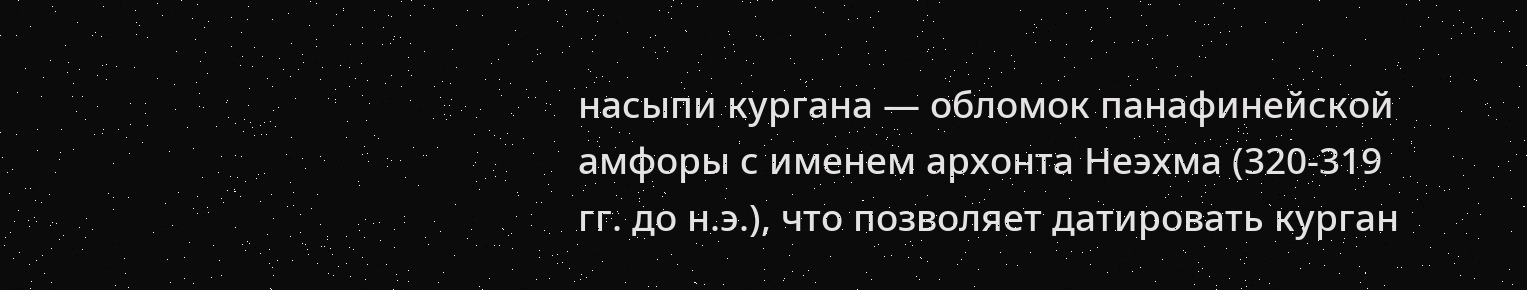насыпи кургана — обломок панафинейской амфоры с именем архонта Неэхма (320-319 гг. до н.э.), что позволяет датировать курган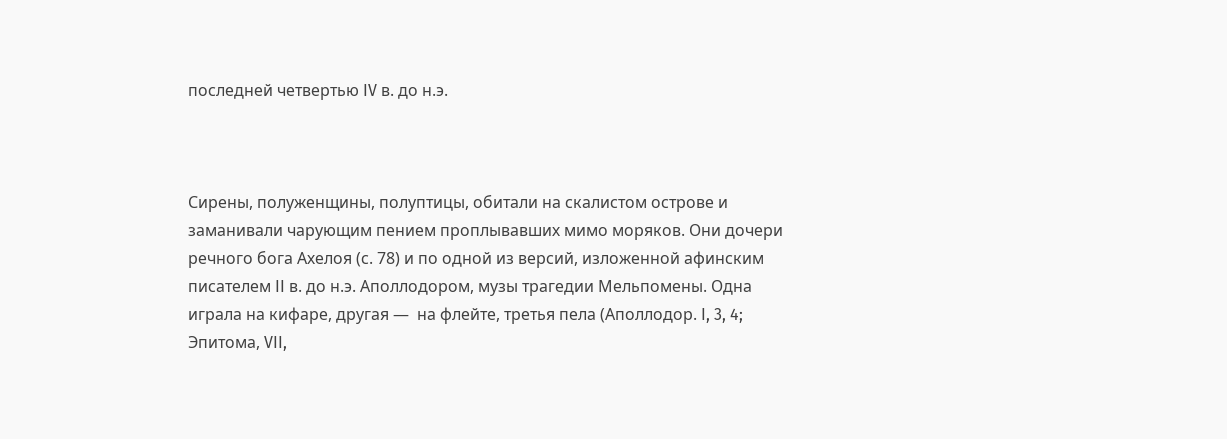последней четвертью IV в. до н.э.



Сирены, полуженщины, полуптицы, обитали на скалистом острове и заманивали чарующим пением проплывавших мимо моряков. Они дочери речного бога Ахелоя (с. 78) и по одной из версий, изложенной афинским писателем II в. до н.э. Аполлодором, музы трагедии Мельпомены. Одна играла на кифаре, другая —  на флейте, третья пела (Аполлодор. I, 3, 4; Эпитома, VII,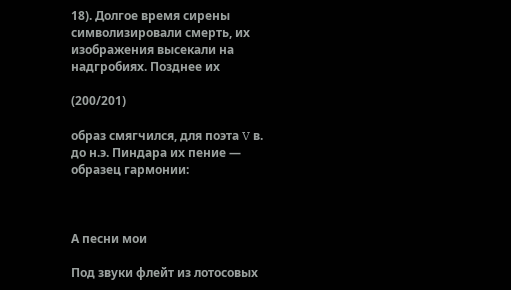18). Долгое время сирены символизировали смерть, их изображения высекали на надгробиях. Позднее их

(200/201)

образ смягчился, для поэта V в. до н.э. Пиндара их пение — образец гармонии:



А песни мои

Под звуки флейт из лотосовых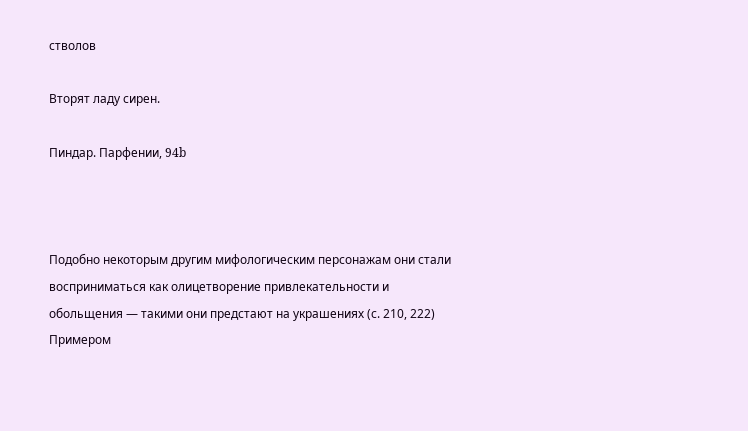стволов

Вторят ладу сирен.

Пиндар. Парфении, 94b



Подобно некоторым другим мифологическим персонажам они стали восприниматься как олицетворение привлекательности и обольщения — такими они предстают на украшениях (с. 210, 222) Примером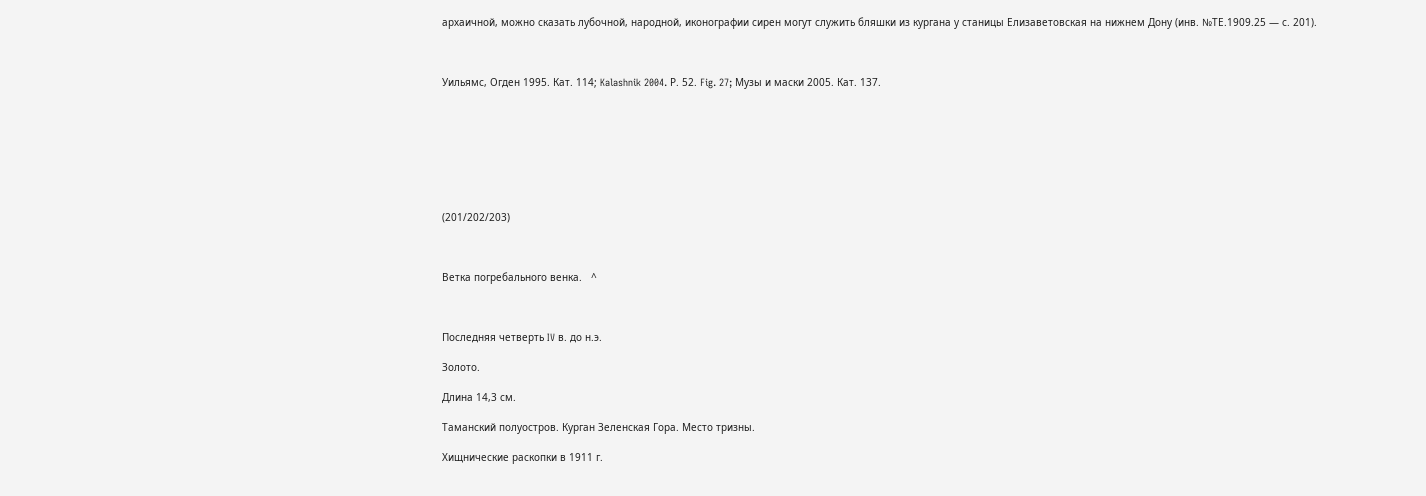архаичной, можно сказать лубочной, народной, иконографии сирен могут служить бляшки из кургана у станицы Елизаветовская на нижнем Дону (инв. №ТЕ.1909.25 — с. 201).



Уильямс, Огден 1995. Кат. 114; Kalashnik 2004. Р. 52. Fig. 27; Музы и маски 2005. Кат. 137.








(201/202/203)



Ветка погребального венка.   ^



Последняя четверть IV в. до н.э.

Золото.

Длина 14,3 см.

Таманский полуостров. Курган Зеленская Гора. Место тризны.

Хищнические раскопки в 1911 г.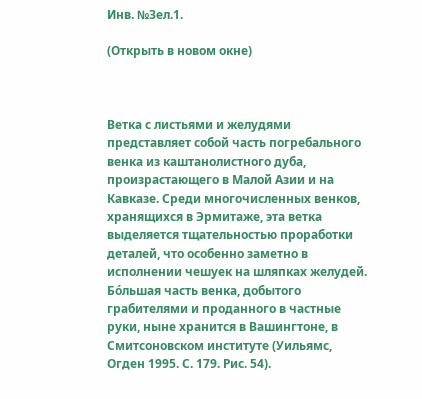Инв. №Зел.1.

(Открыть в новом окне)



Ветка с листьями и желудями представляет собой часть погребального венка из каштанолистного дуба, произрастающего в Малой Азии и на Кавказе. Среди многочисленных венков, хранящихся в Эрмитаже, эта ветка выделяется тщательностью проработки деталей, что особенно заметно в исполнении чешуек на шляпках желудей. Бо́льшая часть венка, добытого грабителями и проданного в частные руки, ныне хранится в Вашингтоне, в Смитсоновском институте (Уильямс, Огден 1995. С. 179. Рис. 54).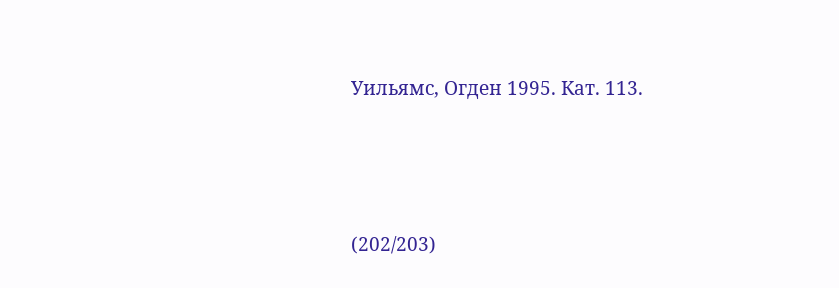Уильямс, Огден 1995. Кат. 113.



(202/203)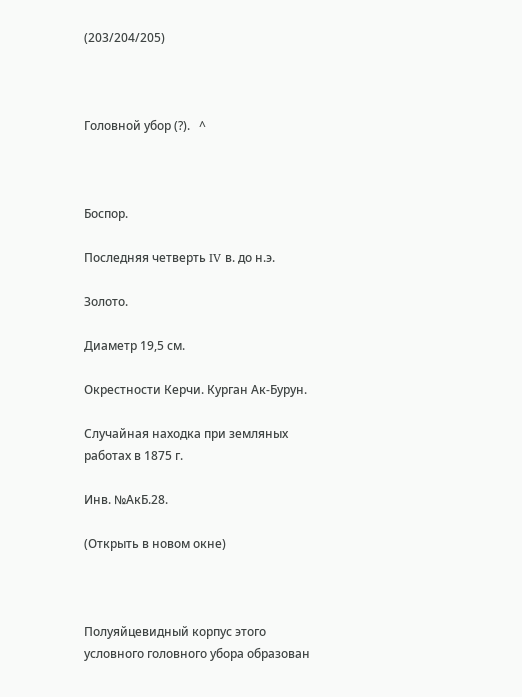(203/204/205)



Головной убор (?).   ^



Боспор.

Последняя четверть IV в. до н.э.

Золото.

Диаметр 19,5 см.

Окрестности Керчи. Курган Ак-Бурун.

Случайная находка при земляных работах в 1875 г.

Инв. №АкБ.28.

(Открыть в новом окне)



Полуяйцевидный корпус этого условного головного убора образован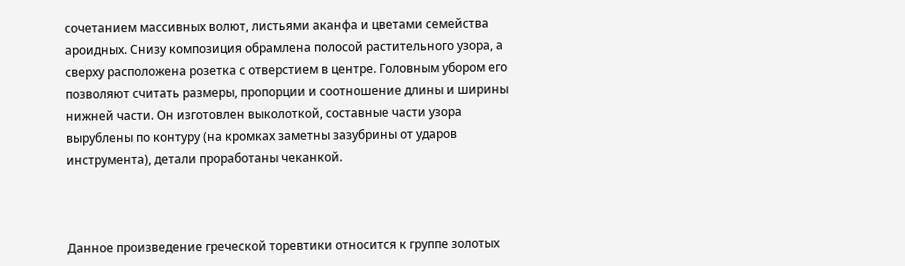сочетанием массивных волют, листьями аканфа и цветами семейства ароидных. Снизу композиция обрамлена полосой растительного узора, а сверху расположена розетка с отверстием в центре. Головным убором его позволяют считать размеры, пропорции и соотношение длины и ширины нижней части. Он изготовлен выколоткой, составные части узора вырублены по контуру (на кромках заметны зазубрины от ударов инструмента), детали проработаны чеканкой.



Данное произведение греческой торевтики относится к группе золотых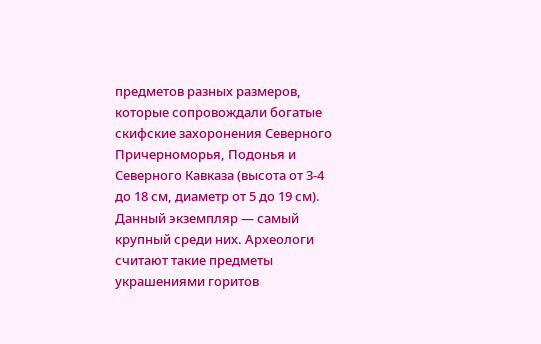предметов разных размеров, которые сопровождали богатые скифские захоронения Северного Причерноморья, Подонья и Северного Кавказа (высота от 3-4 до 18 см, диаметр от 5 до 19 см). Данный экземпляр — самый крупный среди них. Археологи считают такие предметы украшениями горитов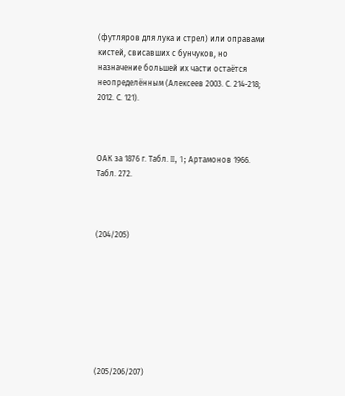(футляров для лука и стрел) или оправами кистей, свисавших с бунчуков, но назначение большей их части остаётся неопределённым (Алексеев 2003. С. 214-218; 2012. С. 121).



ОАК за 1876 г. Табл. II, 1; Артамонов 1966. Табл. 272.



(204/205)








(205/206/207)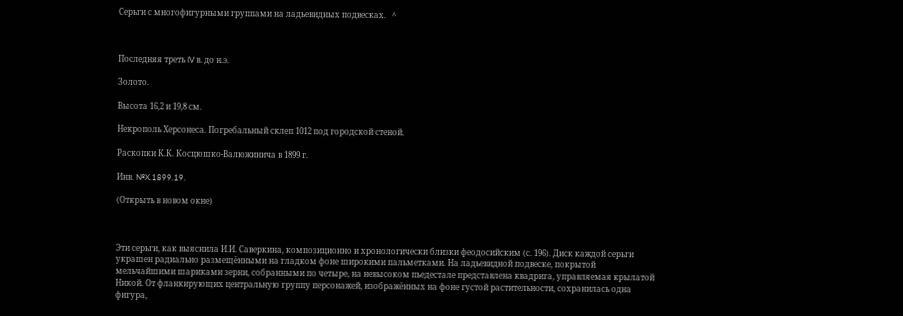Серьги с многофигурными группами на ладьевидных подвесках.   ^



Последняя треть IV в. до н.э.

Золото.

Высота 16,2 и 19,8 см.

Некрополь Херсонеса. Погребальный склеп 1012 под городской стеной.

Раскопки К.К. Косцюшко-Валюжинича в 1899 г.

Инв. №X.1899.19.

(Открыть в новом окне)



Эти серьги, как выяснила И.И. Саверкина, композиционно и хронологически близки феодосийским (с. 196). Диск каждой серьги украшен радиально размещёнными на гладком фоне широкими пальметками. На ладьевидной подвеске, покрытой мельчайшими шариками зерни, собранными по четыре, на невысоком пьедестале представлена квадрига, управляемая крылатой Никой. От фланкирующих центральную группу персонажей, изображённых на фоне густой растительности, сохранилась одна фигура,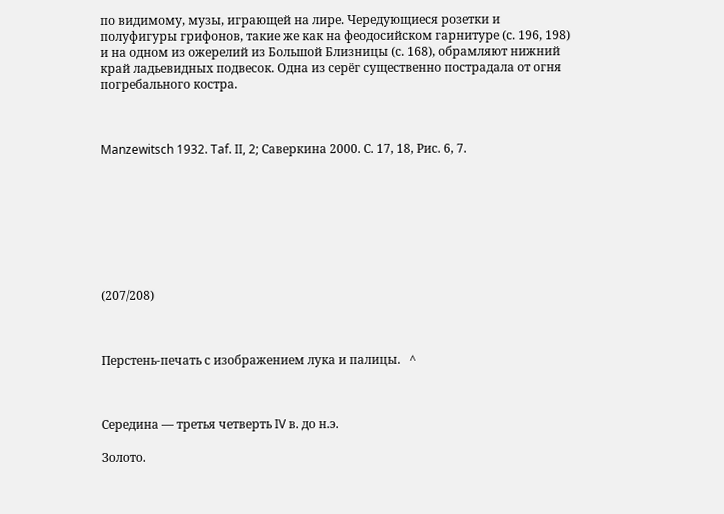по видимому, музы, играющей на лире. Чередующиеся розетки и полуфигуры грифонов, такие же как на феодосийском гарнитуре (с. 196, 198) и на одном из ожерелий из Большой Близницы (с. 168), обрамляют нижний край ладьевидных подвесок. Одна из серёг существенно пострадала от огня погребального костра.



Manzewitsch 1932. Taf. II, 2; Саверкина 2000. С. 17, 18, Рис. 6, 7.








(207/208)



Перстень-печать с изображением лука и палицы.   ^



Середина — третья четверть IV в. до н.э.

Золото.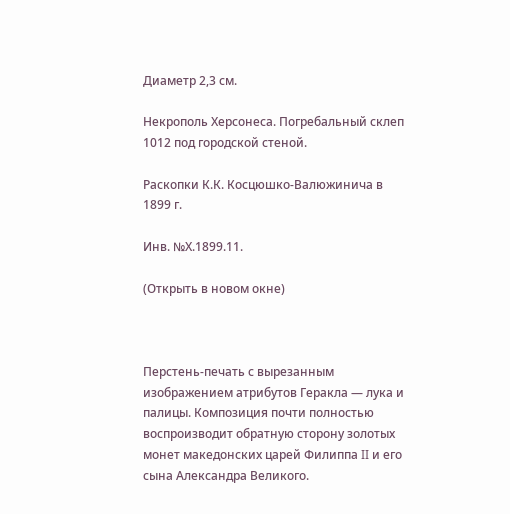Диаметр 2,3 см.

Некрополь Херсонеса. Погребальный склеп 1012 под городской стеной.

Раскопки К.К. Косцюшко-Валюжинича в 1899 г.

Инв. №Х.1899.11.

(Открыть в новом окне)



Перстень-печать с вырезанным изображением атрибутов Геракла — лука и палицы. Композиция почти полностью воспроизводит обратную сторону золотых монет македонских царей Филиппа II и его сына Александра Великого.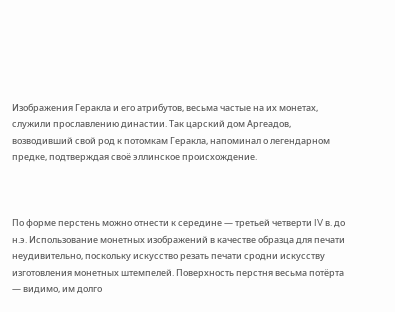Изображения Геракла и его атрибутов, весьма частые на их монетах, служили прославлению династии. Так царский дом Аргеадов, возводивший свой род к потомкам Геракла, напоминал о легендарном предке, подтверждая своё эллинское происхождение.



По форме перстень можно отнести к середине — третьей четверти IV в. до н.э. Использование монетных изображений в качестве образца для печати неудивительно, поскольку искусство резать печати сродни искусству изготовления монетных штемпелей. Поверхность перстня весьма потёрта — видимо, им долго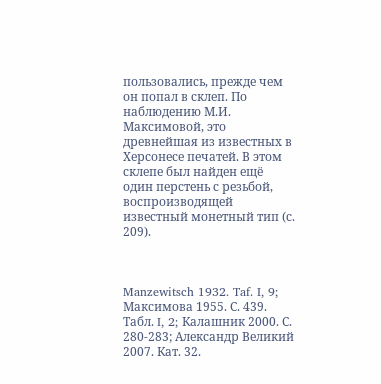пользовались, прежде чем он попал в склеп. По наблюдению М.И. Максимовой, это древнейшая из известных в Херсонесе печатей. В этом склепе был найден ещё один перстень с резьбой, воспроизводящей известный монетный тип (с. 209).



Manzewitsch 1932. Taf. I, 9; Максимова 1955. С. 439. Табл. I, 2; Калашник 2000. С. 280-283; Александр Великий 2007. Кат. 32.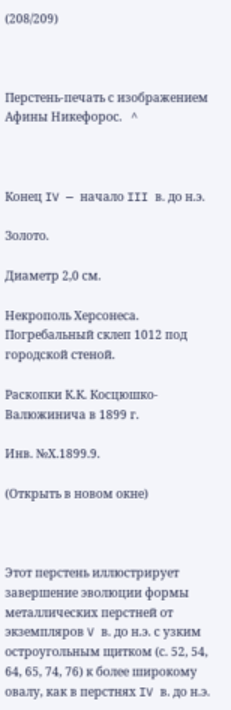(208/209)



Перстень-печать с изображением Афины Никефорос.   ^



Конец IV — начало III в. до н.э.

Золото.

Диаметр 2,0 см.

Некрополь Херсонеса. Погребальный склеп 1012 под городской стеной.

Раскопки К.К. Косцюшко-Валюжинича в 1899 г.

Инв. №Х.1899.9.

(Открыть в новом окне)



Этот перстень иллюстрирует завершение эволюции формы металлических перстней от экземпляров V в. до н.э. с узким остроугольным щитком (с. 52, 54, 64, 65, 74, 76) к более широкому овалу, как в перстнях IV в. до н.э.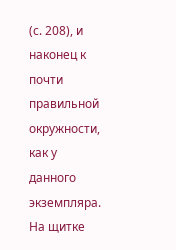(с. 208), и наконец к почти правильной окружности, как у данного экземпляра. На щитке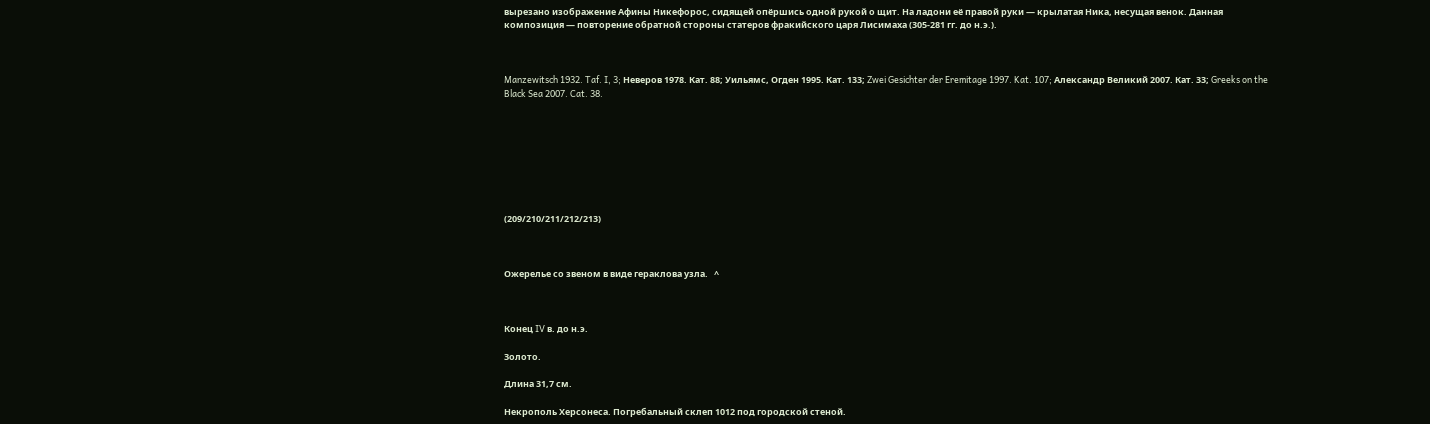вырезано изображение Афины Никефорос, сидящей опёршись одной рукой о щит. На ладони её правой руки — крылатая Ника, несущая венок. Данная композиция — повторение обратной стороны статеров фракийского царя Лисимаха (305-281 гг. до н.э.).



Manzewitsch 1932. Taf. I, 3; Неверов 1978. Кат. 88; Уильямс, Огден 1995. Кат. 133; Zwei Gesichter der Eremitage 1997. Kat. 107; Александр Великий 2007. Кат. 33; Greeks on the Black Sea 2007. Cat. 38.








(209/210/211/212/213)



Ожерелье со звеном в виде гераклова узла.   ^



Конец IV в. до н.э.

Золото.

Длина 31,7 см.

Некрополь Херсонеса. Погребальный склеп 1012 под городской стеной.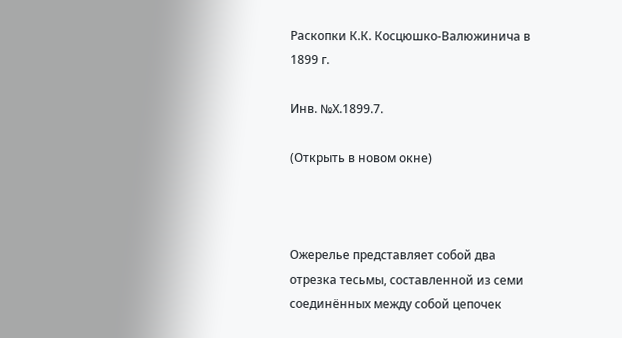Раскопки К.К. Косцюшко-Валюжинича в 1899 г.

Инв. №Х.1899.7.

(Открыть в новом окне)



Ожерелье представляет собой два отрезка тесьмы, составленной из семи соединённых между собой цепочек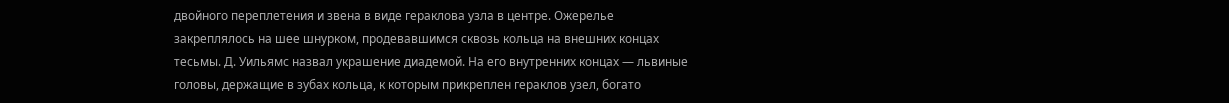двойного переплетения и звена в виде гераклова узла в центре. Ожерелье закреплялось на шее шнурком, продевавшимся сквозь кольца на внешних концах тесьмы. Д. Уильямс назвал украшение диадемой. На его внутренних концах — львиные головы, держащие в зубах кольца, к которым прикреплен гераклов узел, богато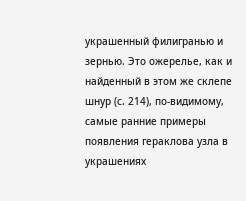украшенный филигранью и зернью. Это ожерелье, как и найденный в этом же склепе шнур (с. 214), по-видимому, самые ранние примеры появления гераклова узла в украшениях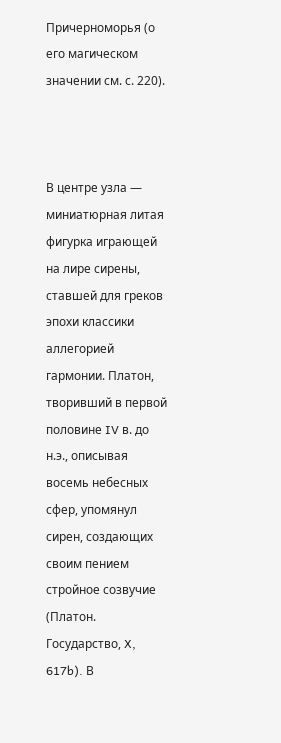Причерноморья (о его магическом значении см. с. 220).



В центре узла — миниатюрная литая фигурка играющей на лире сирены, ставшей для греков эпохи классики аллегорией гармонии. Платон, творивший в первой половине IV в. до н.э., описывая восемь небесных сфер, упомянул сирен, создающих своим пением стройное созвучие (Платон. Государство, X, 617b). В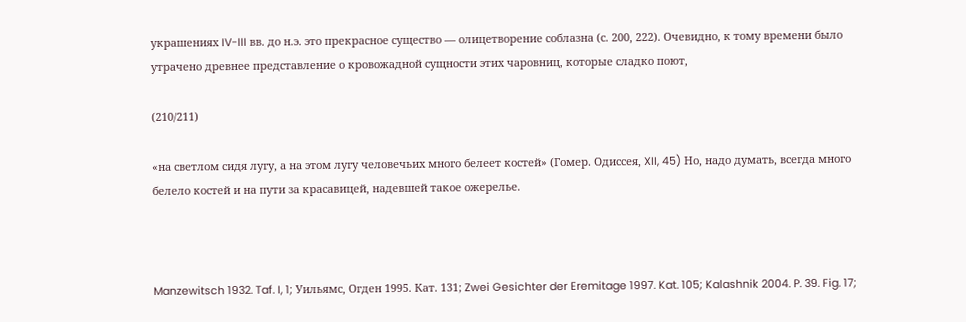украшениях IV-III вв. до н.э. это прекрасное существо — олицетворение соблазна (с. 200, 222). Очевидно, к тому времени было утрачено древнее представление о кровожадной сущности этих чаровниц, которые сладко поют,

(210/211)

«на светлом сидя лугу, а на этом лугу человечьих много белеет костей» (Гомер. Одиссея, XII, 45) Но, надо думать, всегда много белело костей и на пути за красавицей, надевшей такое ожерелье.



Manzewitsch 1932. Taf. I, 1; Уильямс, Огден 1995. Кат. 131; Zwei Gesichter der Eremitage 1997. Kat. 105; Kalashnik 2004. P. 39. Fig. 17;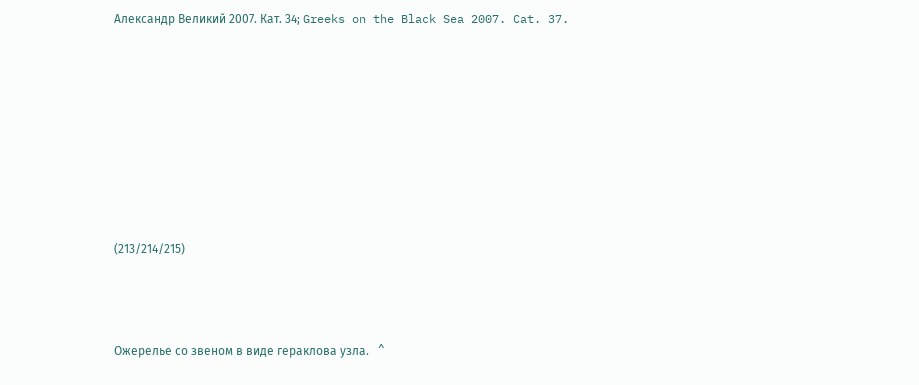Александр Великий 2007. Кат. 34; Greeks on the Black Sea 2007. Cat. 37.








(213/214/215)



Ожерелье со звеном в виде гераклова узла.   ^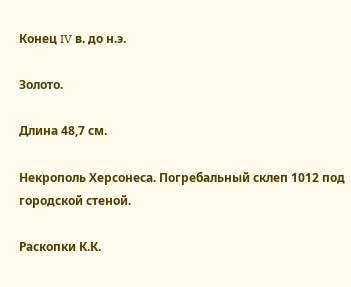Конец IV в. до н.э.

Золото.

Длина 48,7 см.

Некрополь Херсонеса. Погребальный склеп 1012 под городской стеной.

Раскопки К.К.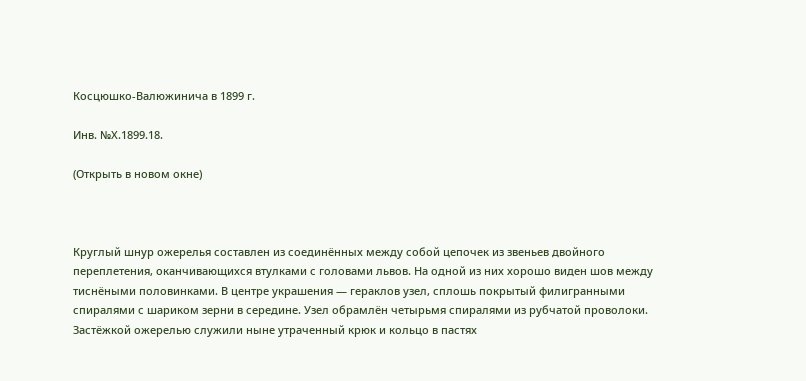Косцюшко-Валюжинича в 1899 г.

Инв. №Х.1899.18.

(Открыть в новом окне)



Круглый шнур ожерелья составлен из соединённых между собой цепочек из звеньев двойного переплетения, оканчивающихся втулками с головами львов. На одной из них хорошо виден шов между тиснёными половинками. В центре украшения — гераклов узел, сплошь покрытый филигранными спиралями с шариком зерни в середине. Узел обрамлён четырьмя спиралями из рубчатой проволоки. Застёжкой ожерелью служили ныне утраченный крюк и кольцо в пастях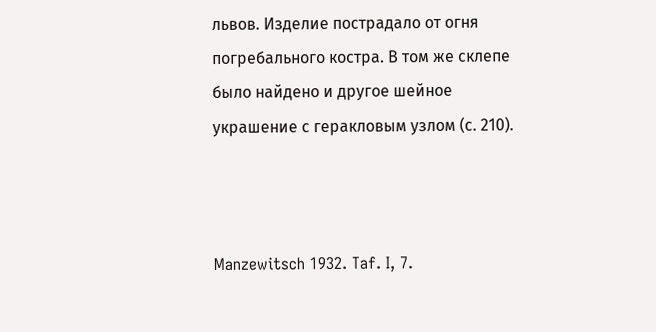львов. Изделие пострадало от огня погребального костра. В том же склепе было найдено и другое шейное украшение с геракловым узлом (с. 210).



Manzewitsch 1932. Taf. I, 7.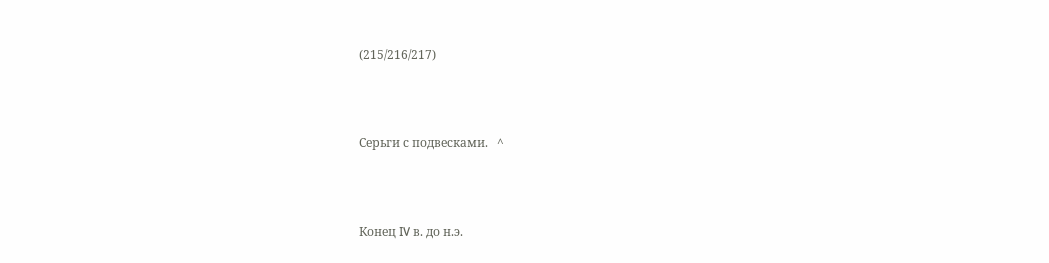(215/216/217)



Серьги с подвесками.   ^



Конец IV в. до н.э.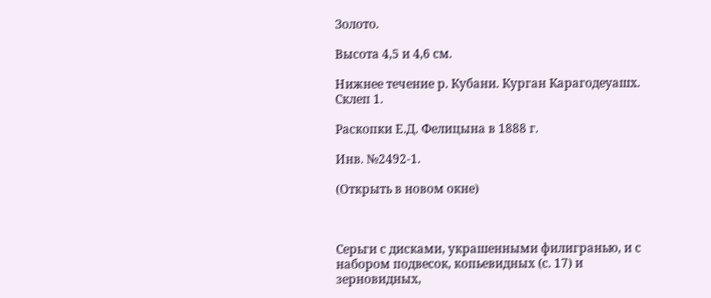Золото.

Высота 4,5 и 4,6 см.

Нижнее течение р. Кубани. Курган Карагодеуашх. Склеп 1.

Раскопки Е.Д. Фелицына в 1888 г.

Инв. №2492-1.

(Открыть в новом окне)



Серьги с дисками, украшенными филигранью, и с набором подвесок, копьевидных (с. 17) и зерновидных,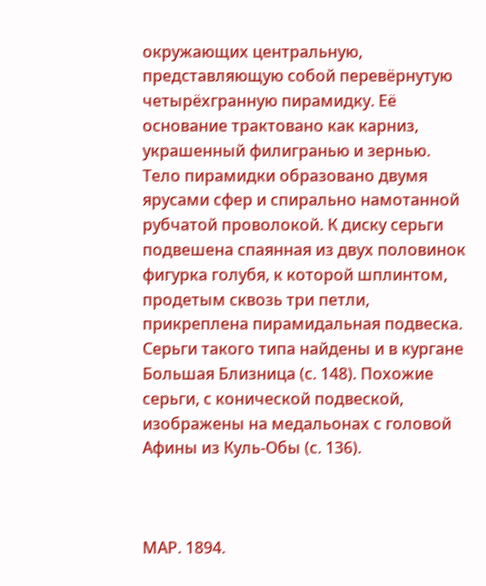окружающих центральную, представляющую собой перевёрнутую четырёхгранную пирамидку. Её основание трактовано как карниз, украшенный филигранью и зернью. Тело пирамидки образовано двумя ярусами сфер и спирально намотанной рубчатой проволокой. К диску серьги подвешена спаянная из двух половинок фигурка голубя, к которой шплинтом, продетым сквозь три петли, прикреплена пирамидальная подвеска. Серьги такого типа найдены и в кургане Большая Близница (с. 148). Похожие серьги, с конической подвеской, изображены на медальонах с головой Афины из Куль-Обы (с. 136).



МАР. 1894.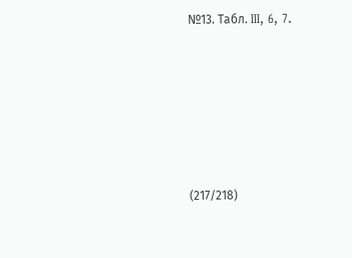№13. Табл. III, 6, 7.








(217/218)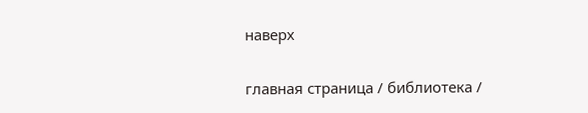наверх

главная страница / библиотека /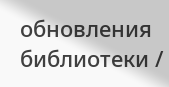обновления библиотеки /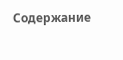Содержание